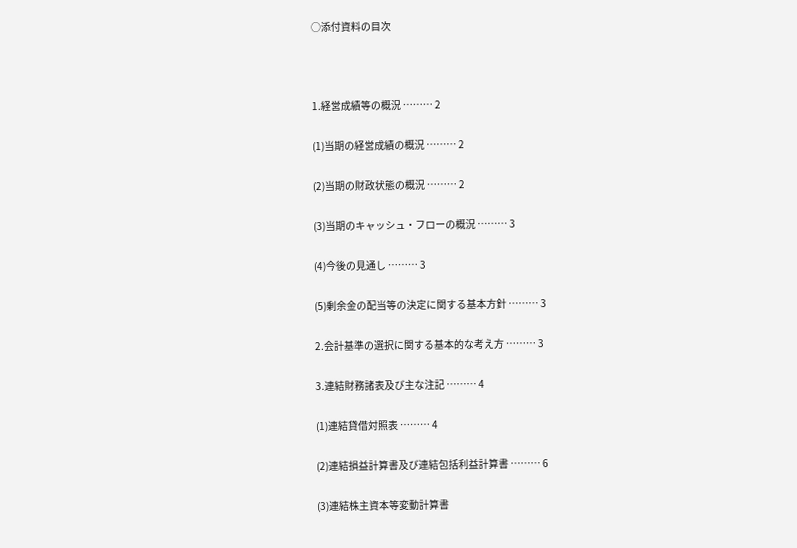○添付資料の目次



1.経営成績等の概況 ……… 2

(1)当期の経営成績の概況 ……… 2

(2)当期の財政状態の概況 ……… 2

(3)当期のキャッシュ・フローの概況 ……… 3

(4)今後の見通し ……… 3

(5)剰余金の配当等の決定に関する基本方針 ……… 3

2.会計基準の選択に関する基本的な考え方 ……… 3

3.連結財務諸表及び主な注記 ……… 4

(1)連結貸借対照表 ……… 4

(2)連結損益計算書及び連結包括利益計算書 ……… 6

(3)連結株主資本等変動計算書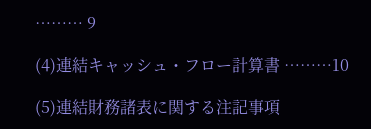……… 9

(4)連結キャッシュ・フロー計算書 ………10

(5)連結財務諸表に関する注記事項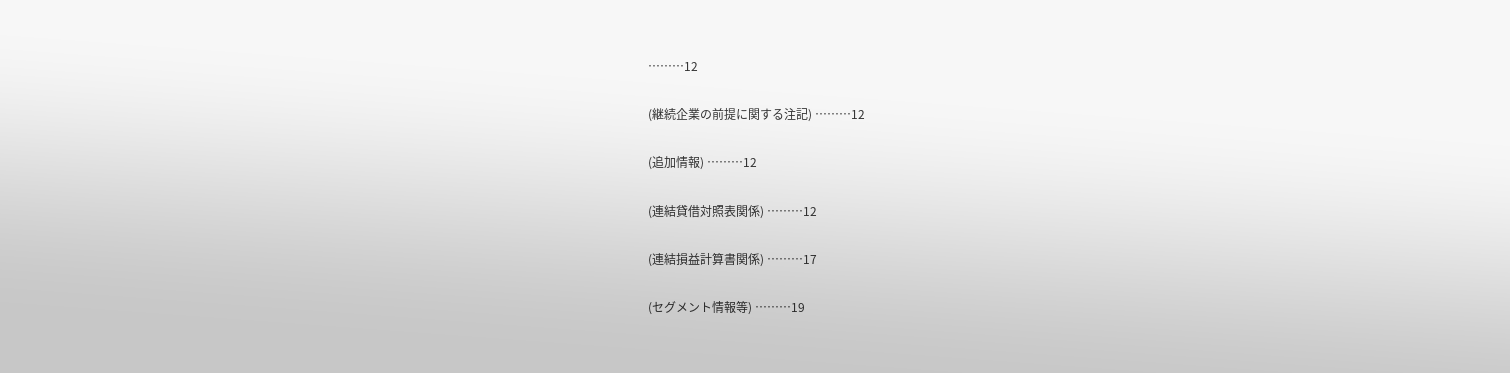………12

(継続企業の前提に関する注記) ………12

(追加情報) ………12

(連結貸借対照表関係) ………12

(連結損益計算書関係) ………17

(セグメント情報等) ………19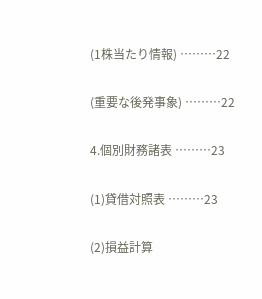(1株当たり情報) ………22

(重要な後発事象) ………22

4.個別財務諸表 ………23

(1)貸借対照表 ………23

(2)損益計算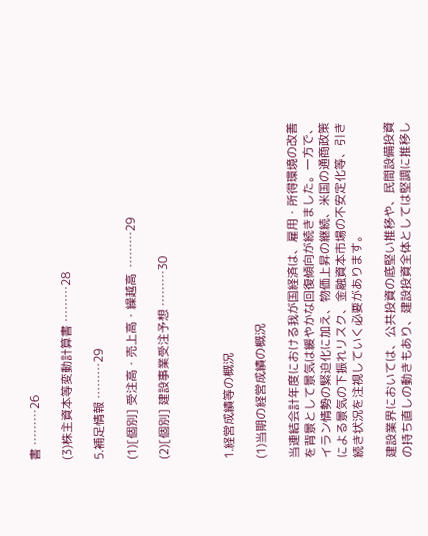書 ………26

(3)株主資本等変動計算書 ………28

5.補足情報 ………29

(1)[個別] 受注高・売上高・繰越高  ………29

(2)[個別] 建設事業受注予想 ………30



1.経営成績等の概況

(1)当期の経営成績の概況

当連結会計年度における我が国経済は、雇用・所得環境の改善を背景として景気は緩やかな回復傾向が続きました。一方で、イラン情勢の緊迫化に加え、物価上昇の継続、米国の通商政策による景気の下振れリスク、金融資本市場の不安定化等、引き続き状況を注視していく必要があります。

建設業界においては、公共投資の底堅い推移や、民間設備投資の持ち直しの動きもあり、建設投資全体としては堅調に推移し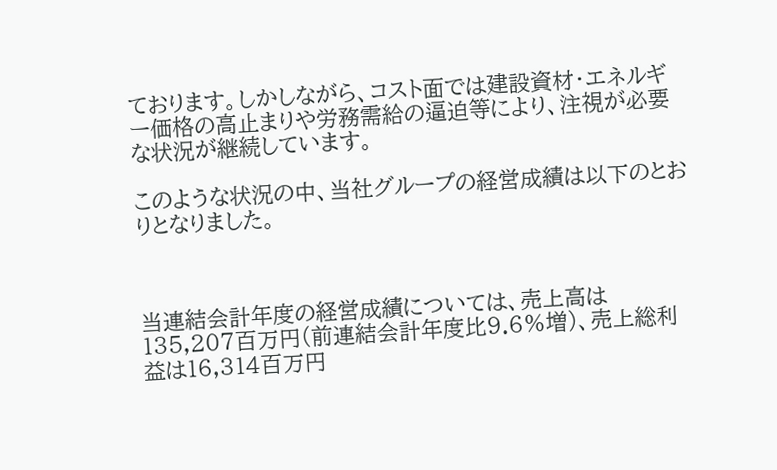ております。しかしながら、コスト面では建設資材・エネルギー価格の高止まりや労務需給の逼迫等により、注視が必要な状況が継続しています。

このような状況の中、当社グループの経営成績は以下のとおりとなりました。



当連結会計年度の経営成績については、売上高は135,207百万円(前連結会計年度比9.6%増)、売上総利益は16,314百万円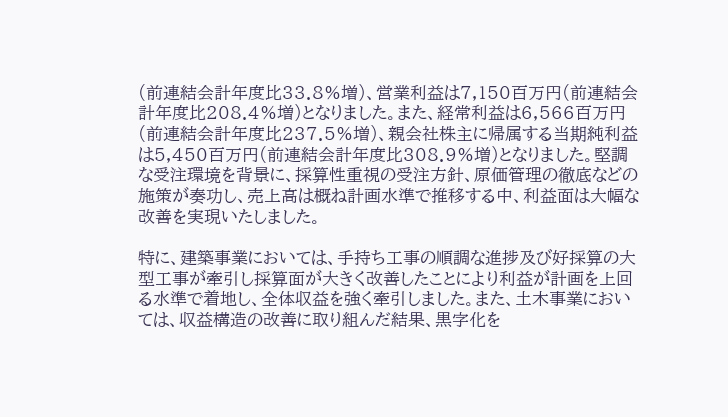(前連結会計年度比33.8%増)、営業利益は7,150百万円(前連結会計年度比208.4%増)となりました。また、経常利益は6,566百万円(前連結会計年度比237.5%増)、親会社株主に帰属する当期純利益は5,450百万円(前連結会計年度比308.9%増)となりました。堅調な受注環境を背景に、採算性重視の受注方針、原価管理の徹底などの施策が奏功し、売上高は概ね計画水準で推移する中、利益面は大幅な改善を実現いたしました。

特に、建築事業においては、手持ち工事の順調な進捗及び好採算の大型工事が牽引し採算面が大きく改善したことにより利益が計画を上回る水準で着地し、全体収益を強く牽引しました。また、土木事業においては、収益構造の改善に取り組んだ結果、黒字化を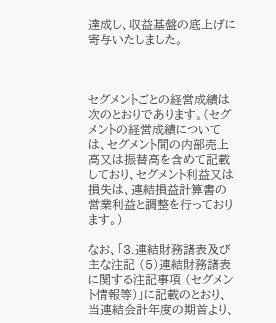達成し、収益基盤の底上げに寄与いたしました。



セグメントごとの経営成績は次のとおりであります。(セグメントの経営成績については、セグメント間の内部売上高又は振替高を含めて記載しており、セグメント利益又は損失は、連結損益計算書の営業利益と調整を行っております。)

なお、「3.連結財務諸表及び主な注記 (5)連結財務諸表に関する注記事項 (セグメント情報等)」に記載のとおり、当連結会計年度の期首より、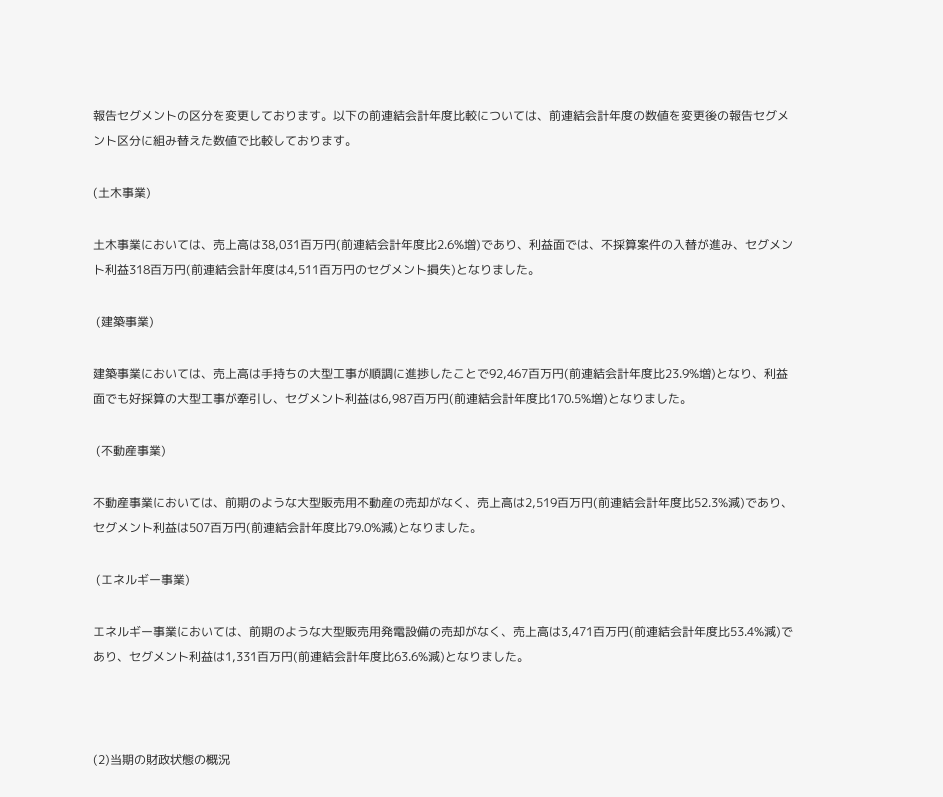報告セグメントの区分を変更しております。以下の前連結会計年度比較については、前連結会計年度の数値を変更後の報告セグメント区分に組み替えた数値で比較しております。

(土木事業)

土木事業においては、売上高は38,031百万円(前連結会計年度比2.6%増)であり、利益面では、不採算案件の入替が進み、セグメント利益318百万円(前連結会計年度は4,511百万円のセグメント損失)となりました。

 (建築事業)

建築事業においては、売上高は手持ちの大型工事が順調に進捗したことで92,467百万円(前連結会計年度比23.9%増)となり、利益面でも好採算の大型工事が牽引し、セグメント利益は6,987百万円(前連結会計年度比170.5%増)となりました。

 (不動産事業)

不動産事業においては、前期のような大型販売用不動産の売却がなく、売上高は2,519百万円(前連結会計年度比52.3%減)であり、セグメント利益は507百万円(前連結会計年度比79.0%減)となりました。

 (エネルギー事業)

エネルギー事業においては、前期のような大型販売用発電設備の売却がなく、売上高は3,471百万円(前連結会計年度比53.4%減)であり、セグメント利益は1,331百万円(前連結会計年度比63.6%減)となりました。



(2)当期の財政状態の概況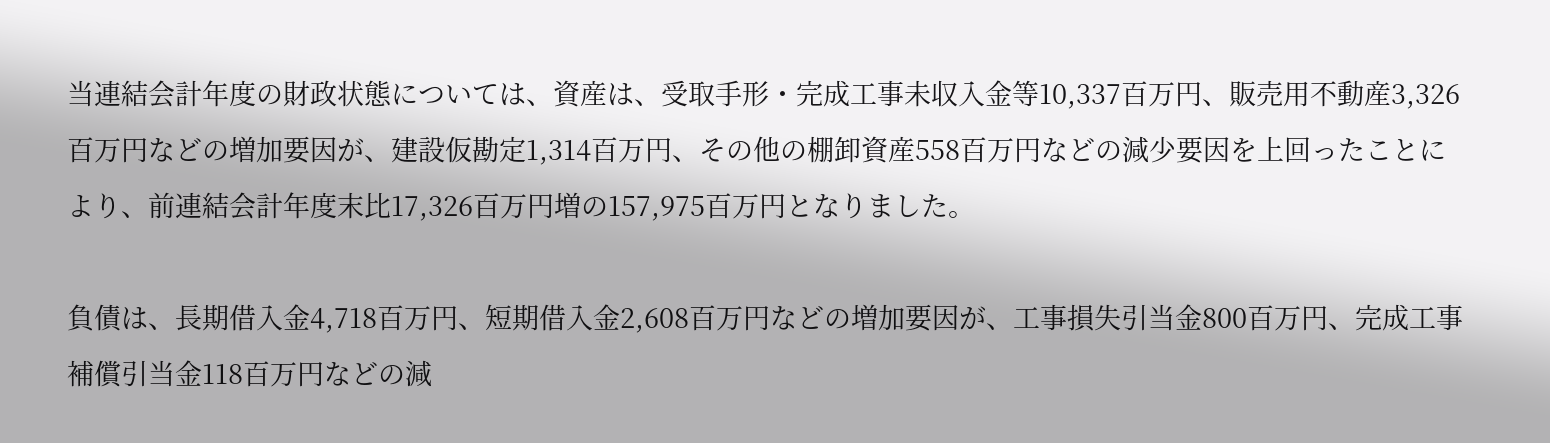当連結会計年度の財政状態については、資産は、受取手形・完成工事未収入金等10,337百万円、販売用不動産3,326百万円などの増加要因が、建設仮勘定1,314百万円、その他の棚卸資産558百万円などの減少要因を上回ったことにより、前連結会計年度末比17,326百万円増の157,975百万円となりました。

負債は、長期借入金4,718百万円、短期借入金2,608百万円などの増加要因が、工事損失引当金800百万円、完成工事補償引当金118百万円などの減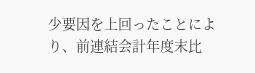少要因を上回ったことにより、前連結会計年度末比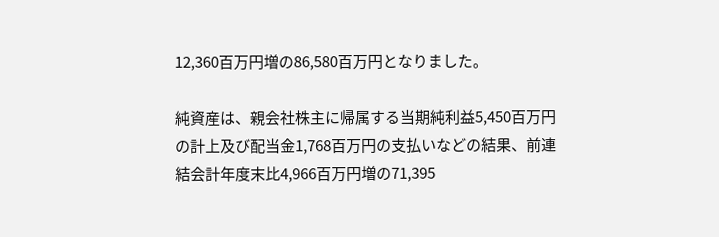12,360百万円増の86,580百万円となりました。

純資産は、親会社株主に帰属する当期純利益5,450百万円の計上及び配当金1,768百万円の支払いなどの結果、前連結会計年度末比4,966百万円増の71,395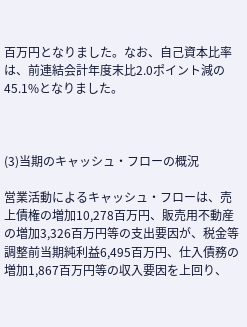百万円となりました。なお、自己資本比率は、前連結会計年度末比2.0ポイント減の45.1%となりました。



(3)当期のキャッシュ・フローの概況

営業活動によるキャッシュ・フローは、売上債権の増加10,278百万円、販売用不動産の増加3,326百万円等の支出要因が、税金等調整前当期純利益6,495百万円、仕入債務の増加1,867百万円等の収入要因を上回り、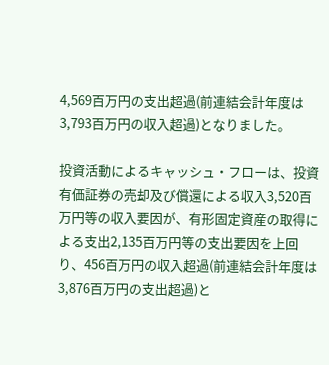4,569百万円の支出超過(前連結会計年度は3,793百万円の収入超過)となりました。

投資活動によるキャッシュ・フローは、投資有価証券の売却及び償還による収入3,520百万円等の収入要因が、有形固定資産の取得による支出2,135百万円等の支出要因を上回り、456百万円の収入超過(前連結会計年度は3,876百万円の支出超過)と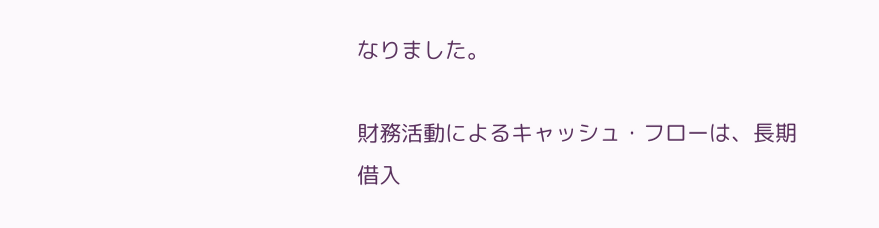なりました。

財務活動によるキャッシュ・フローは、長期借入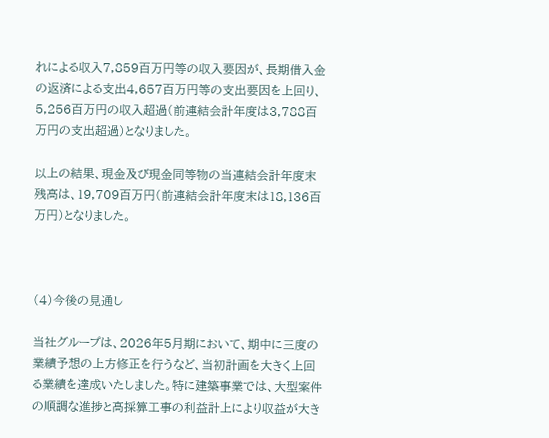れによる収入7,859百万円等の収入要因が、長期借入金の返済による支出4,657百万円等の支出要因を上回り、5,256百万円の収入超過(前連結会計年度は3,788百万円の支出超過)となりました。

以上の結果、現金及び現金同等物の当連結会計年度末残高は、19,709百万円(前連結会計年度末は18,136百万円)となりました。



(4)今後の見通し

当社グループは、2026年5月期において、期中に三度の業績予想の上方修正を行うなど、当初計画を大きく上回る業績を達成いたしました。特に建築事業では、大型案件の順調な進捗と高採算工事の利益計上により収益が大き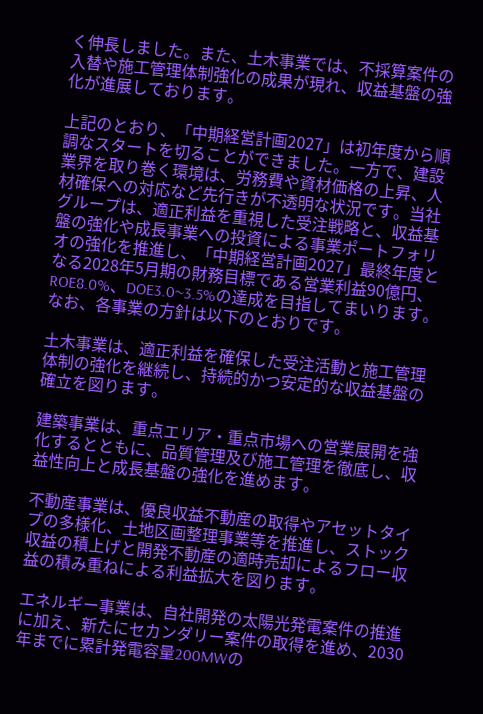く伸長しました。また、土木事業では、不採算案件の入替や施工管理体制強化の成果が現れ、収益基盤の強化が進展しております。

上記のとおり、「中期経営計画2027」は初年度から順調なスタートを切ることができました。一方で、建設業界を取り巻く環境は、労務費や資材価格の上昇、人材確保への対応など先行きが不透明な状況です。当社グループは、適正利益を重視した受注戦略と、収益基盤の強化や成長事業への投資による事業ポートフォリオの強化を推進し、「中期経営計画2027」最終年度となる2028年5月期の財務目標である営業利益90億円、ROE8.0%、DOE3.0~3.5%の達成を目指してまいります。なお、各事業の方針は以下のとおりです。

土木事業は、適正利益を確保した受注活動と施工管理体制の強化を継続し、持続的かつ安定的な収益基盤の確立を図ります。

建築事業は、重点エリア・重点市場への営業展開を強化するとともに、品質管理及び施工管理を徹底し、収益性向上と成長基盤の強化を進めます。

不動産事業は、優良収益不動産の取得やアセットタイプの多様化、土地区画整理事業等を推進し、ストック収益の積上げと開発不動産の適時売却によるフロー収益の積み重ねによる利益拡大を図ります。

エネルギー事業は、自社開発の太陽光発電案件の推進に加え、新たにセカンダリー案件の取得を進め、2030年までに累計発電容量200MWの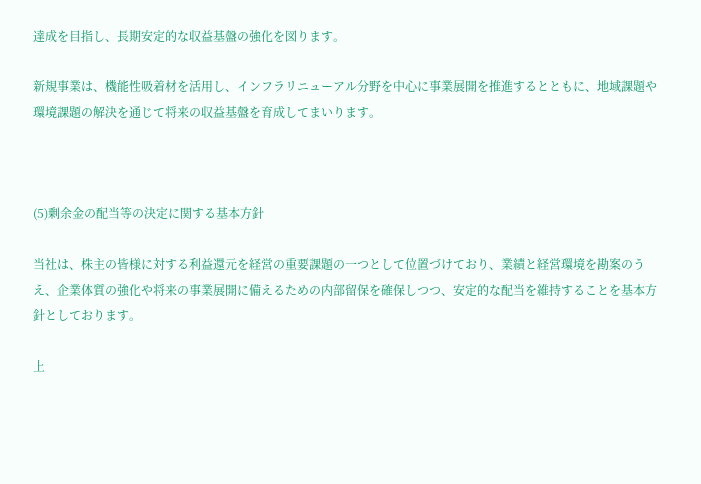達成を目指し、長期安定的な収益基盤の強化を図ります。

新規事業は、機能性吸着材を活用し、インフラリニューアル分野を中心に事業展開を推進するとともに、地域課題や環境課題の解決を通じて将来の収益基盤を育成してまいります。



(5)剰余金の配当等の決定に関する基本方針

当社は、株主の皆様に対する利益還元を経営の重要課題の一つとして位置づけており、業績と経営環境を勘案のうえ、企業体質の強化や将来の事業展開に備えるための内部留保を確保しつつ、安定的な配当を維持することを基本方針としております。

上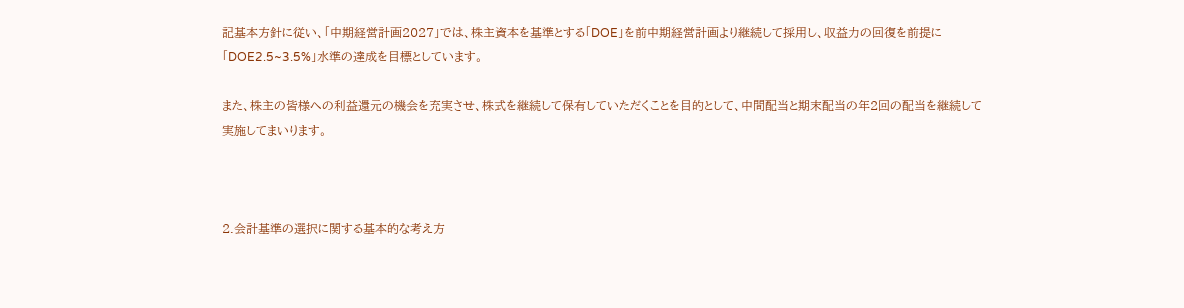記基本方針に従い、「中期経営計画2027」では、株主資本を基準とする「DOE」を前中期経営計画より継続して採用し、収益力の回復を前提に「DOE2.5~3.5%」水準の達成を目標としています。

また、株主の皆様への利益還元の機会を充実させ、株式を継続して保有していただくことを目的として、中間配当と期末配当の年2回の配当を継続して実施してまいります。



2.会計基準の選択に関する基本的な考え方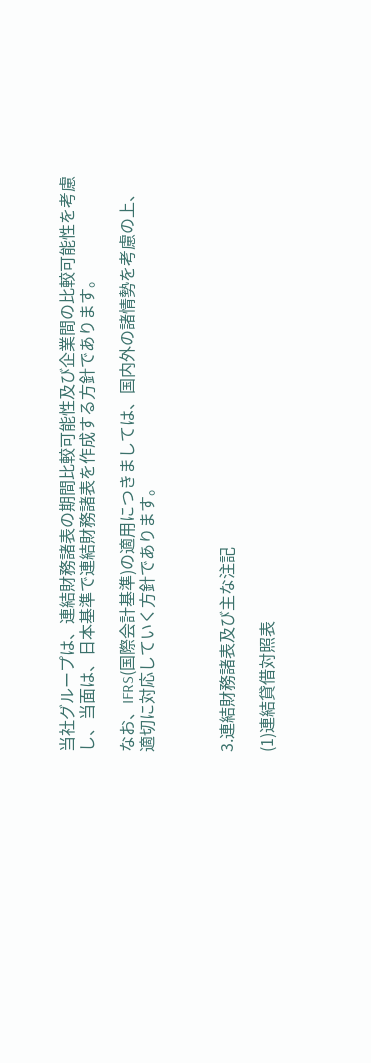当社グループは、連結財務諸表の期間比較可能性及び企業間の比較可能性を考慮し、当面は、日本基準で連結財務諸表を作成する方針であります。

なお、IFRS(国際会計基準)の適用につきましては、国内外の諸情勢を考慮の上、適切に対応していく方針であります。



3.連結財務諸表及び主な注記

(1)連結貸借対照表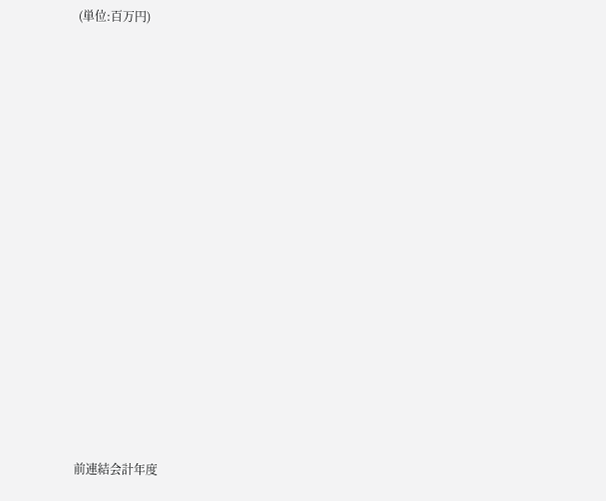(単位:百万円)





















前連結会計年度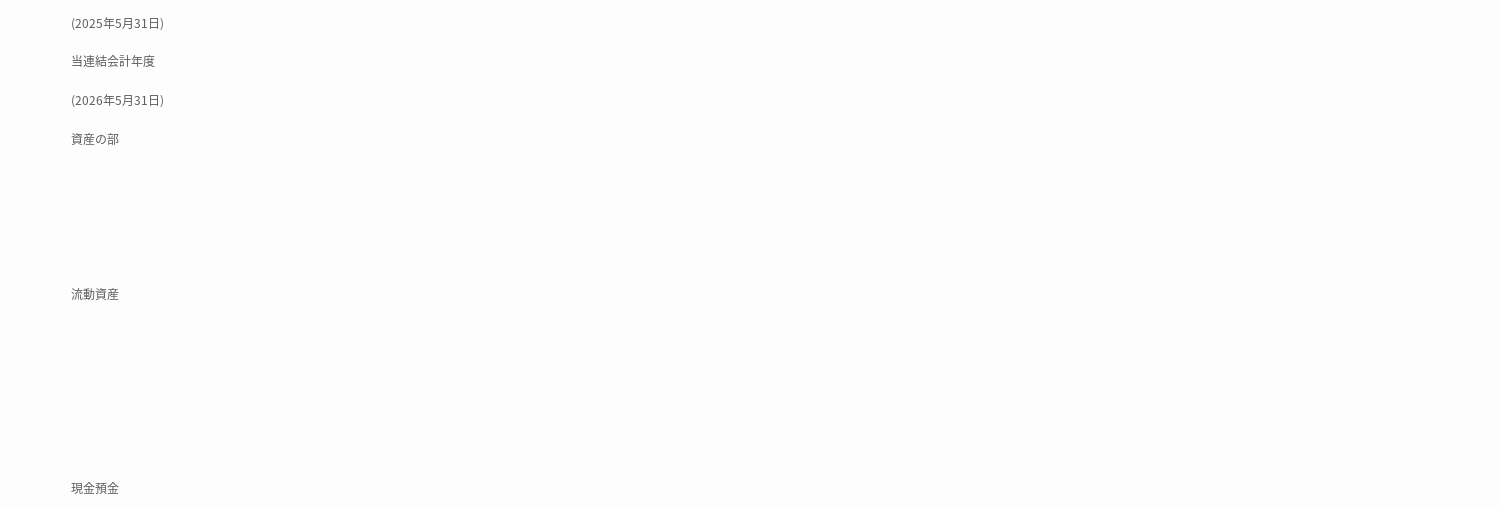(2025年5月31日)

当連結会計年度

(2026年5月31日)

資産の部







流動資産









現金預金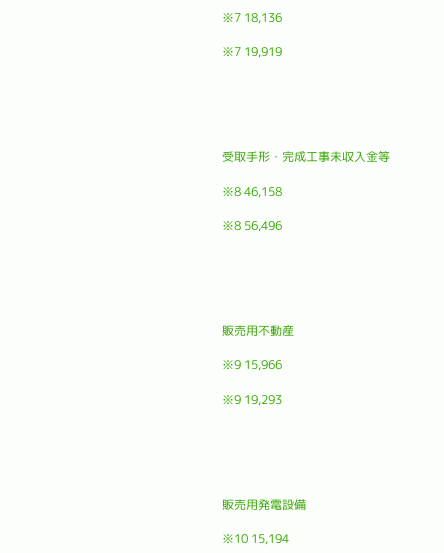※7 18,136

※7 19,919





受取手形・完成工事未収入金等

※8 46,158

※8 56,496





販売用不動産

※9 15,966

※9 19,293





販売用発電設備

※10 15,194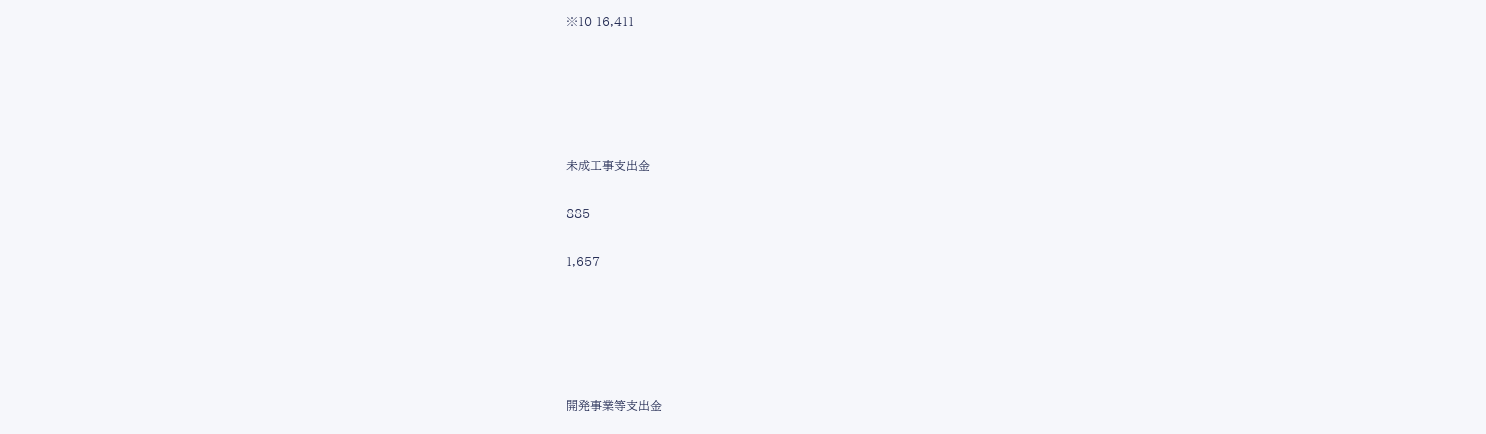※10 16,411





未成工事支出金

885

1,657





開発事業等支出金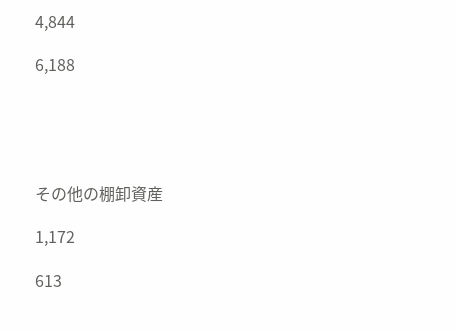4,844

6,188





その他の棚卸資産

1,172

613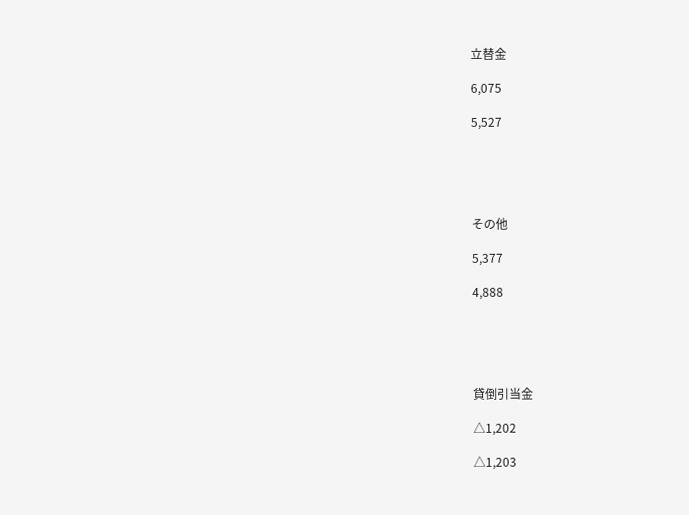立替金

6,075

5,527





その他

5,377

4,888





貸倒引当金

△1,202

△1,203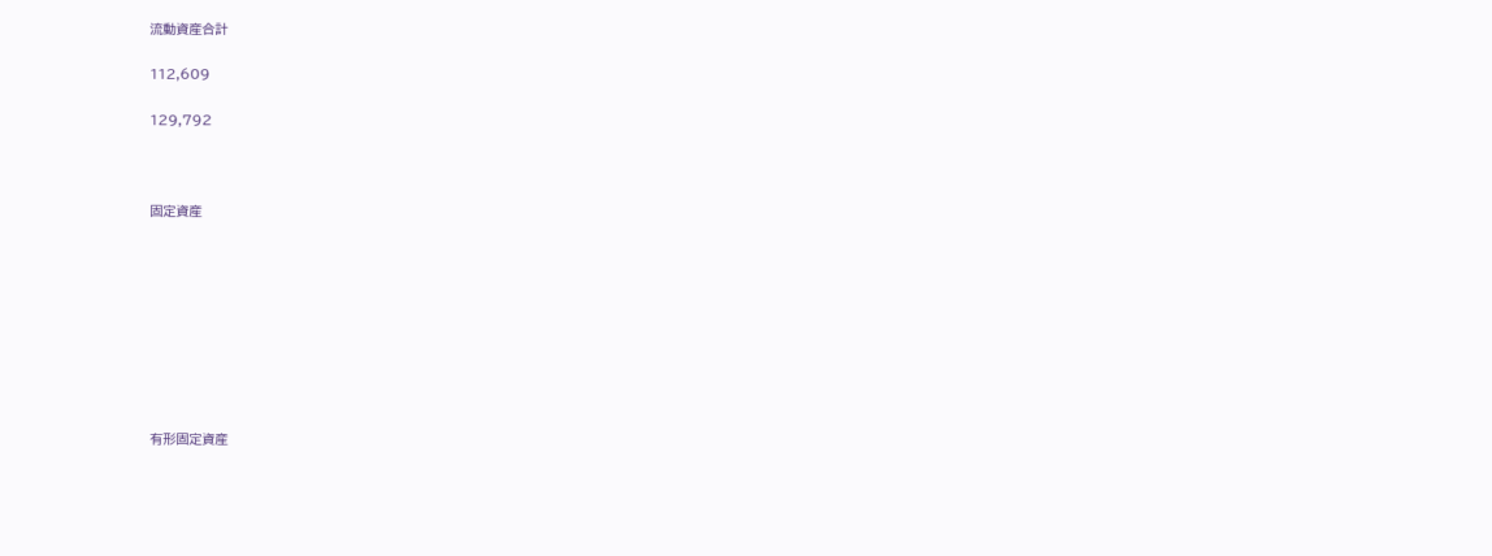流動資産合計

112,609

129,792



固定資産









有形固定資産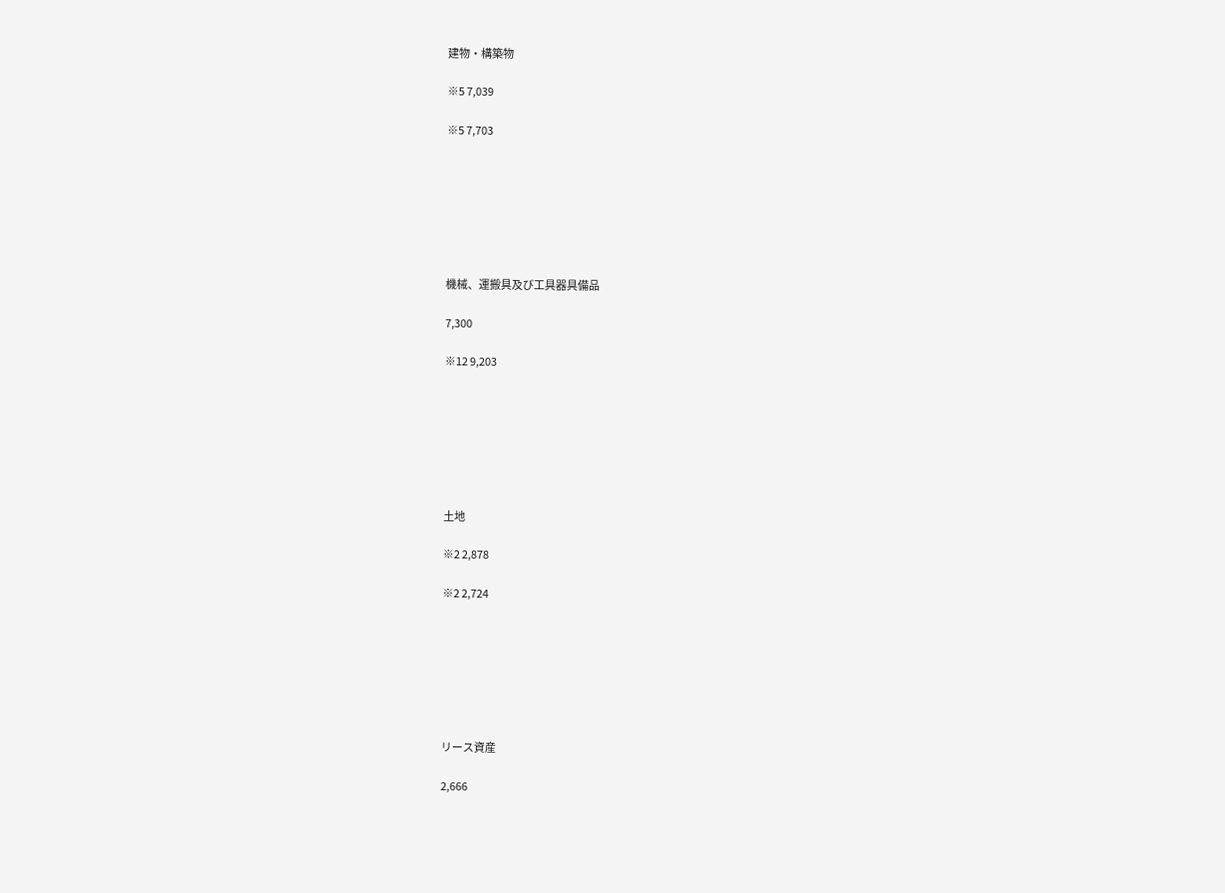建物・構築物

※5 7,039

※5 7,703







機械、運搬具及び工具器具備品

7,300

※12 9,203







土地

※2 2,878

※2 2,724







リース資産

2,666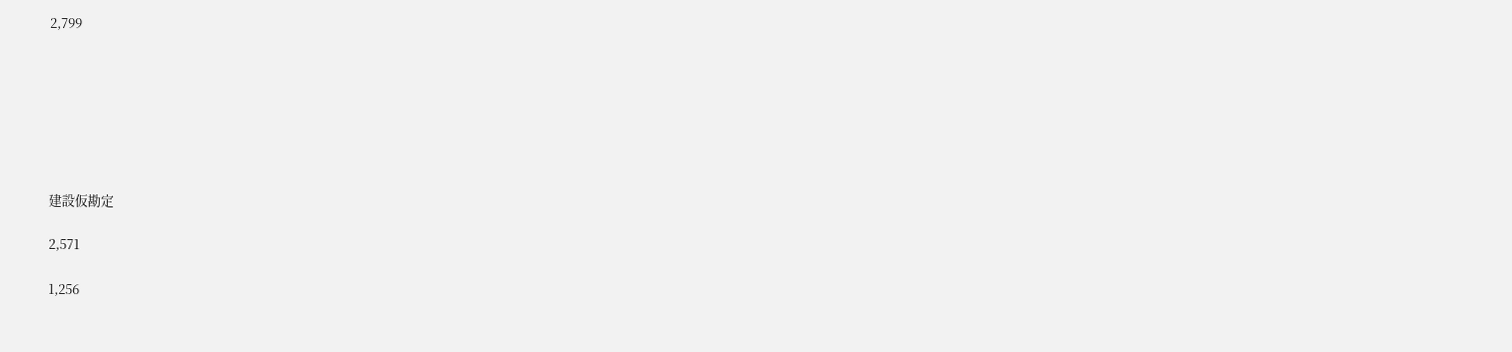2,799







建設仮勘定

2,571

1,256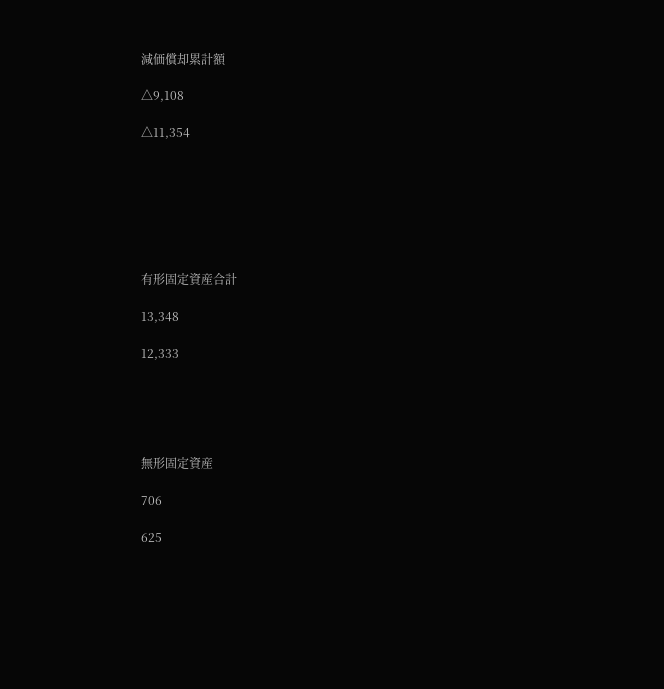減価償却累計額

△9,108

△11,354







有形固定資産合計

13,348

12,333





無形固定資産

706

625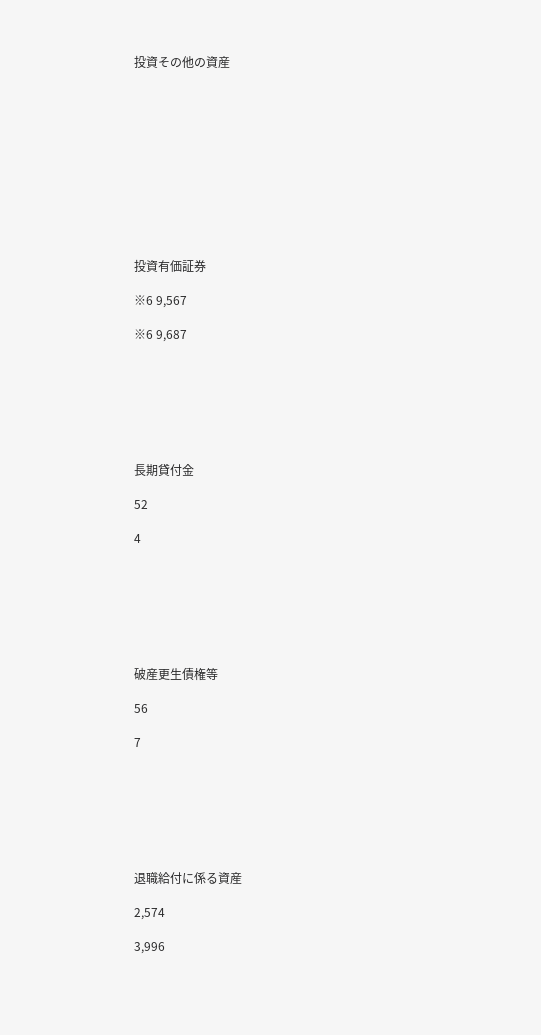投資その他の資産











投資有価証券

※6 9,567

※6 9,687







長期貸付金

52

4







破産更生債権等

56

7







退職給付に係る資産

2,574

3,996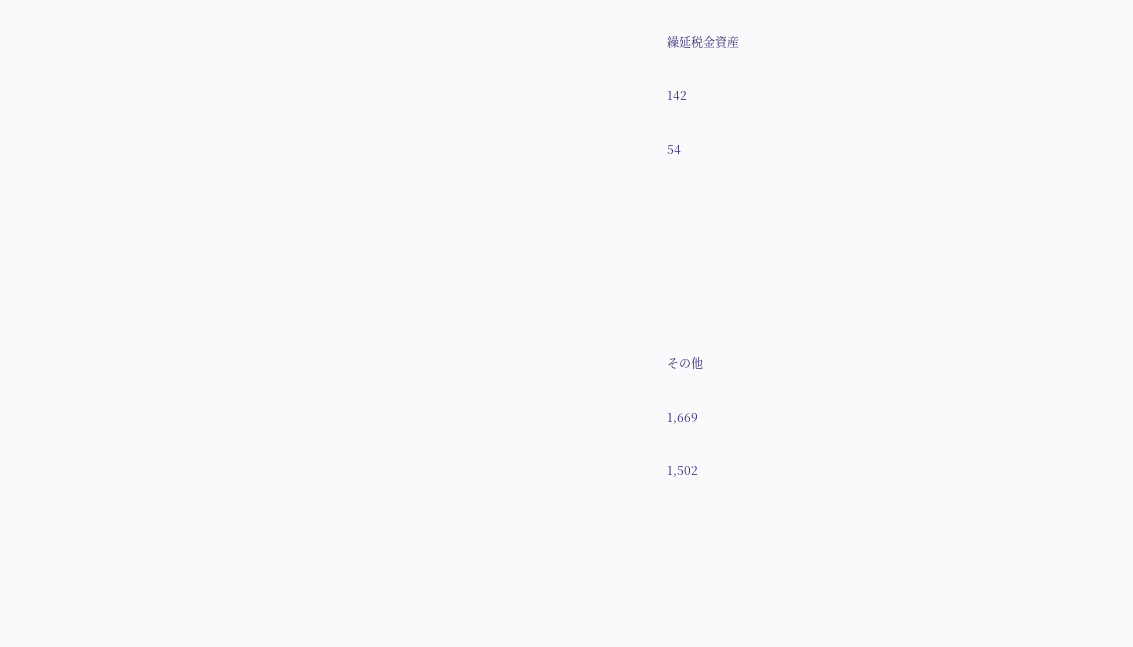繰延税金資産

142

54







その他

1,669

1,502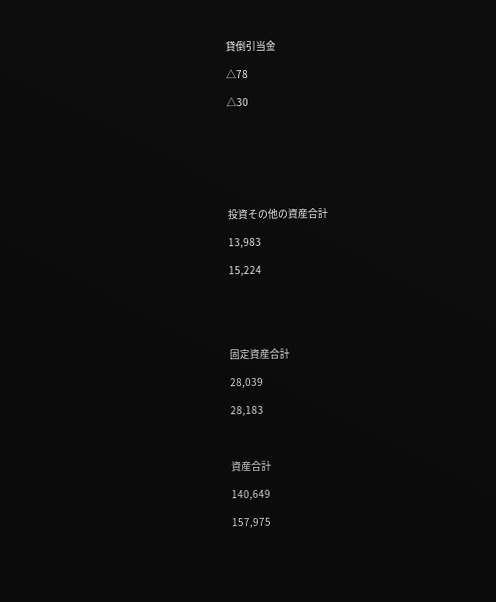貸倒引当金

△78

△30







投資その他の資産合計

13,983

15,224





固定資産合計

28,039

28,183



資産合計

140,649

157,975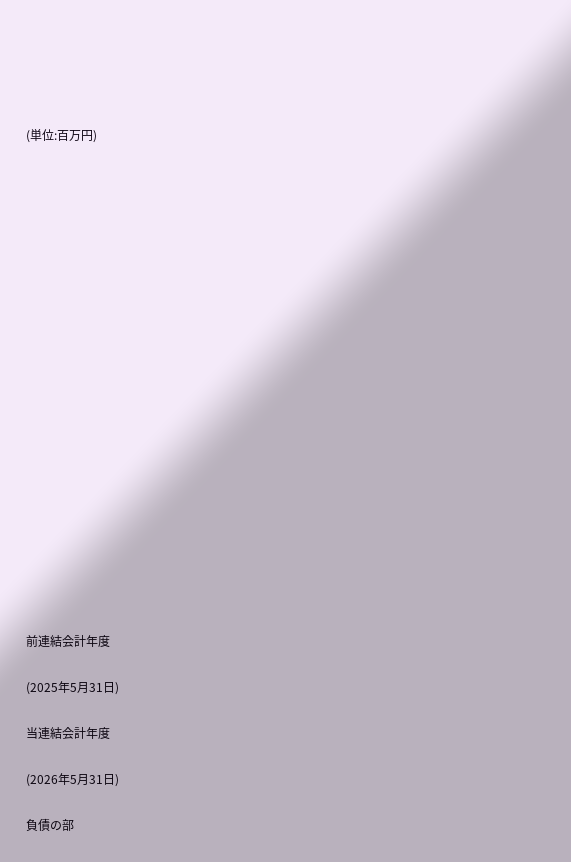(単位:百万円)





















前連結会計年度

(2025年5月31日)

当連結会計年度

(2026年5月31日)

負債の部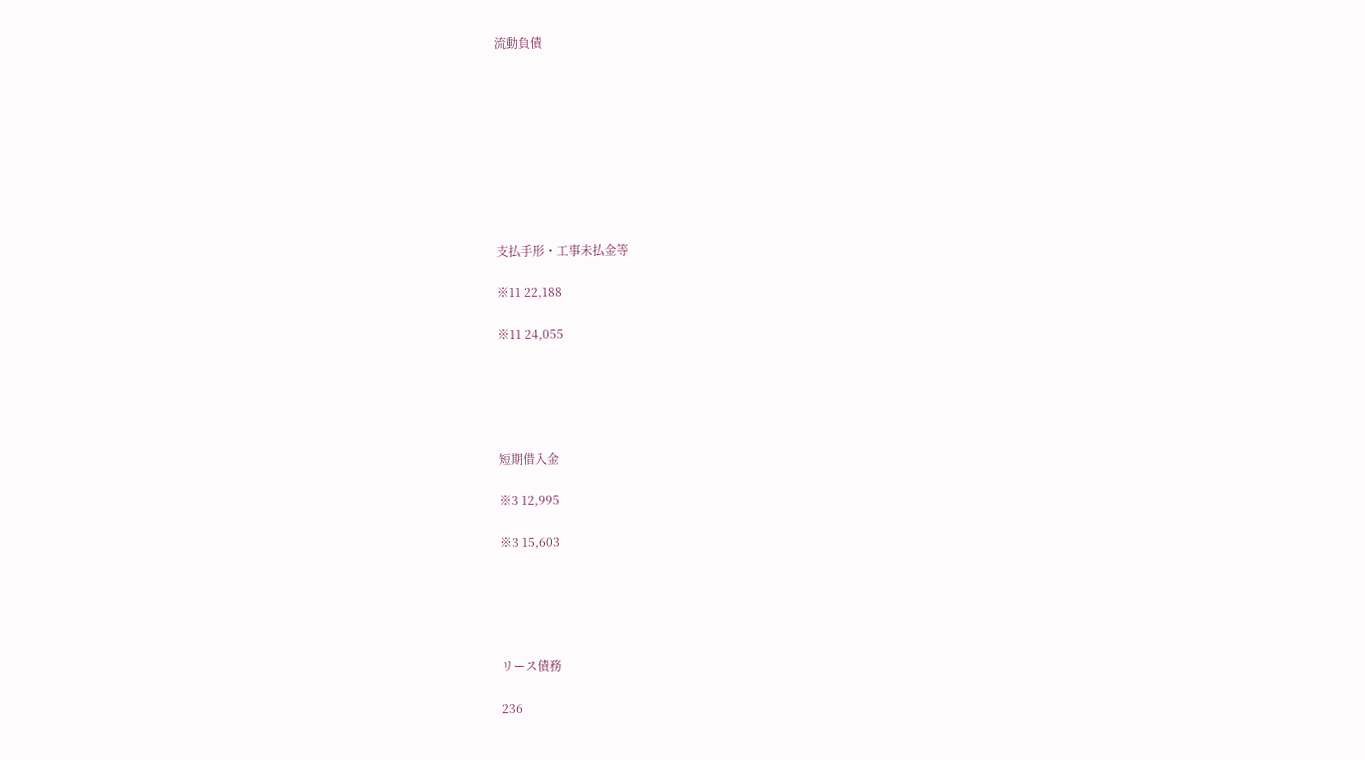流動負債









支払手形・工事未払金等

※11 22,188

※11 24,055





短期借入金

※3 12,995

※3 15,603





リース債務

236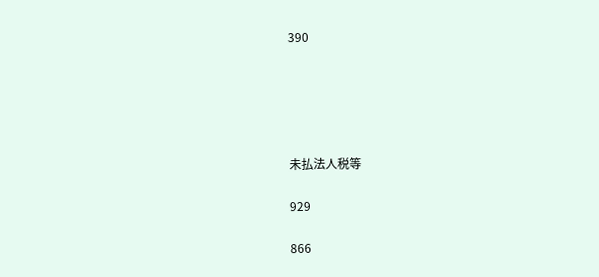390





未払法人税等

929

866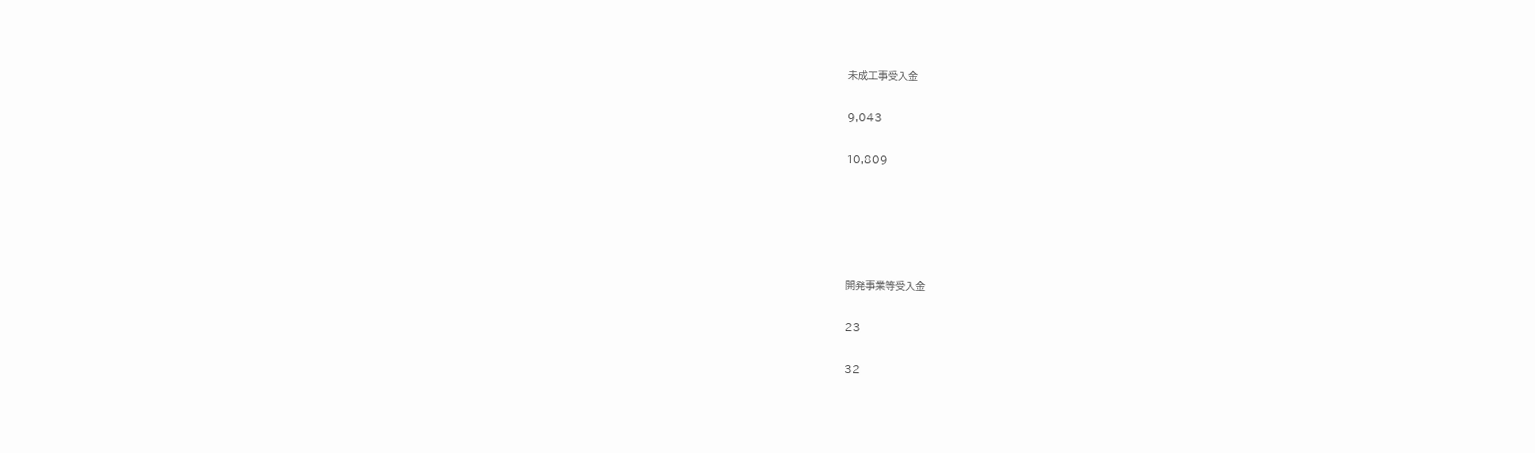未成工事受入金

9,043

10,809





開発事業等受入金

23

32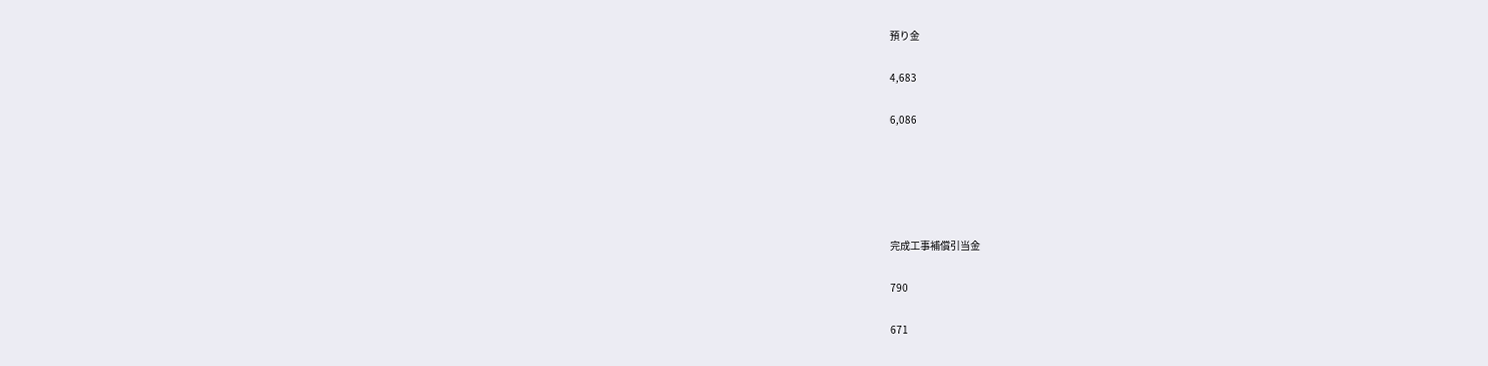預り金

4,683

6,086





完成工事補償引当金

790

671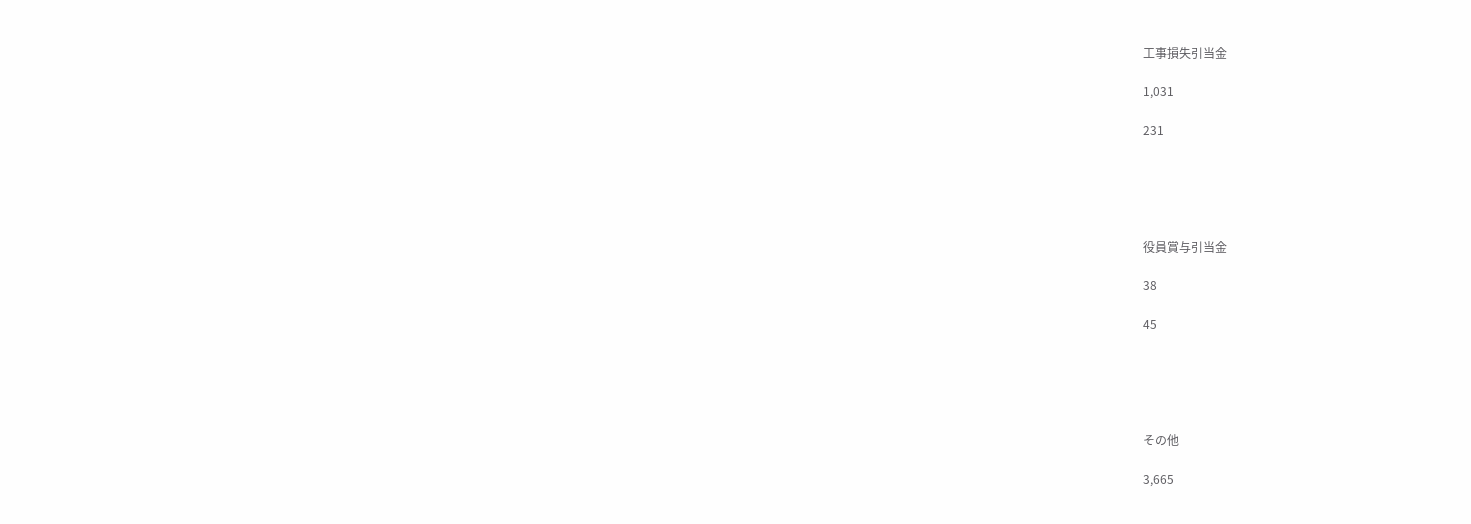工事損失引当金

1,031

231





役員賞与引当金

38

45





その他

3,665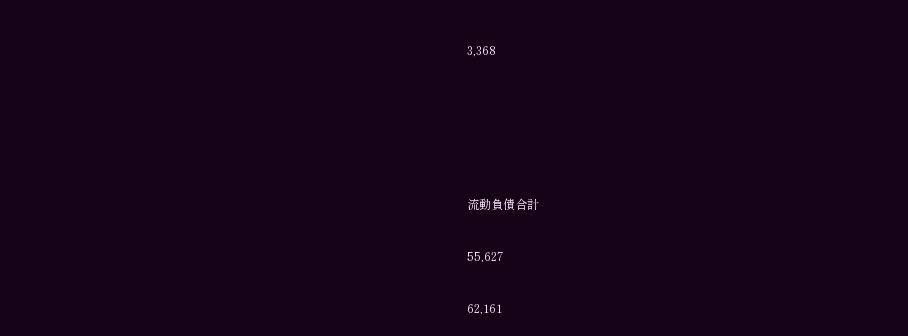3,368





流動負債合計

55,627

62,161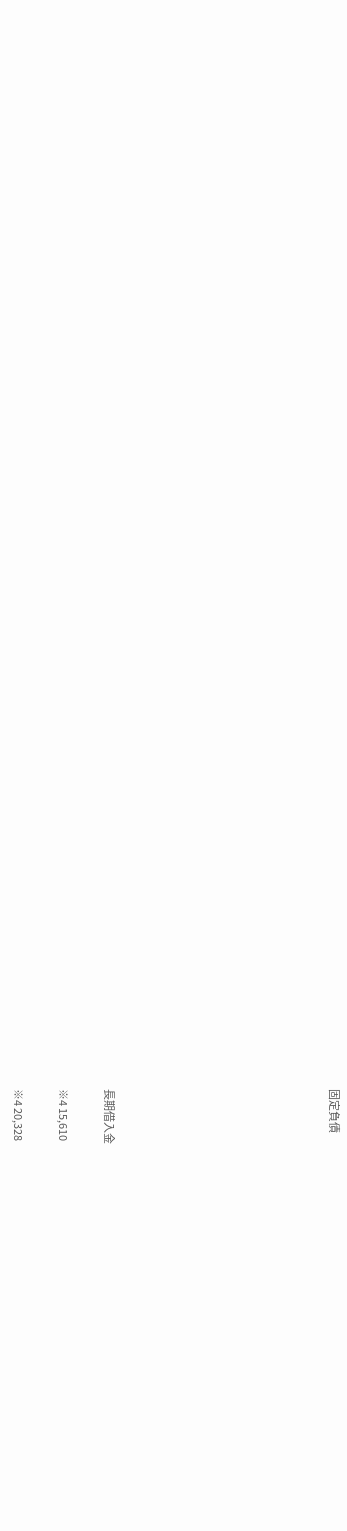固定負債









長期借入金

※4 15,610

※4 20,328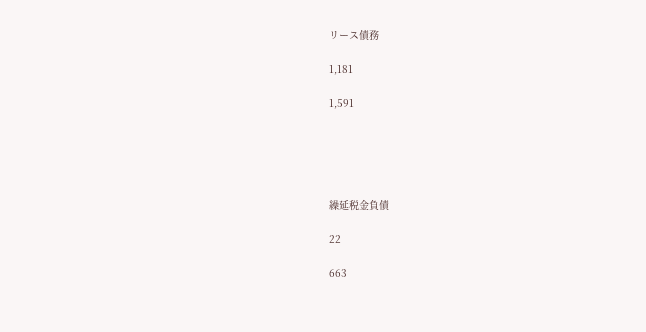リース債務

1,181

1,591





繰延税金負債

22

663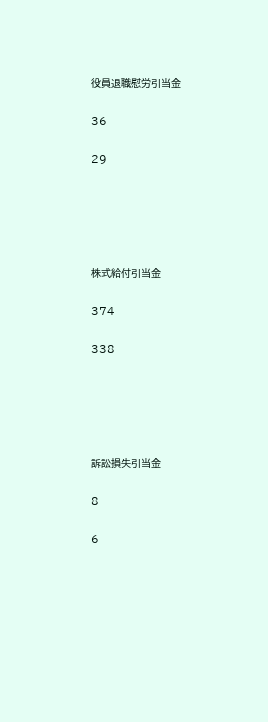役員退職慰労引当金

36

29





株式給付引当金

374

338





訴訟損失引当金

8

6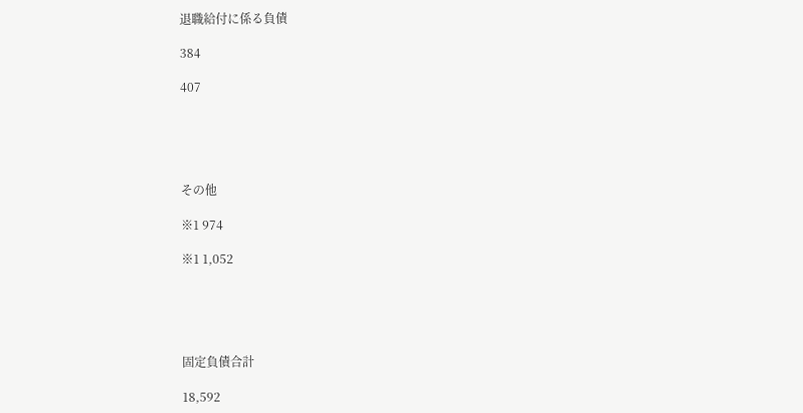退職給付に係る負債

384

407





その他

※1 974

※1 1,052





固定負債合計

18,592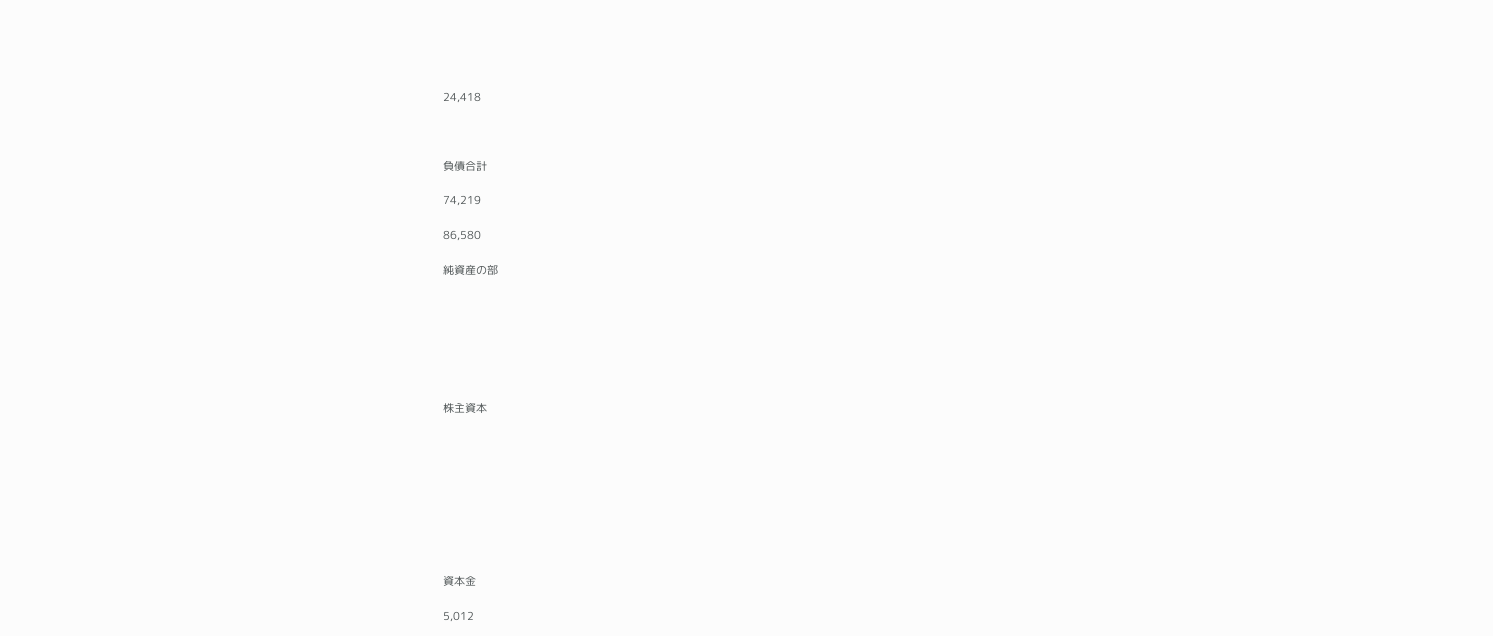24,418



負債合計

74,219

86,580

純資産の部







株主資本









資本金

5,012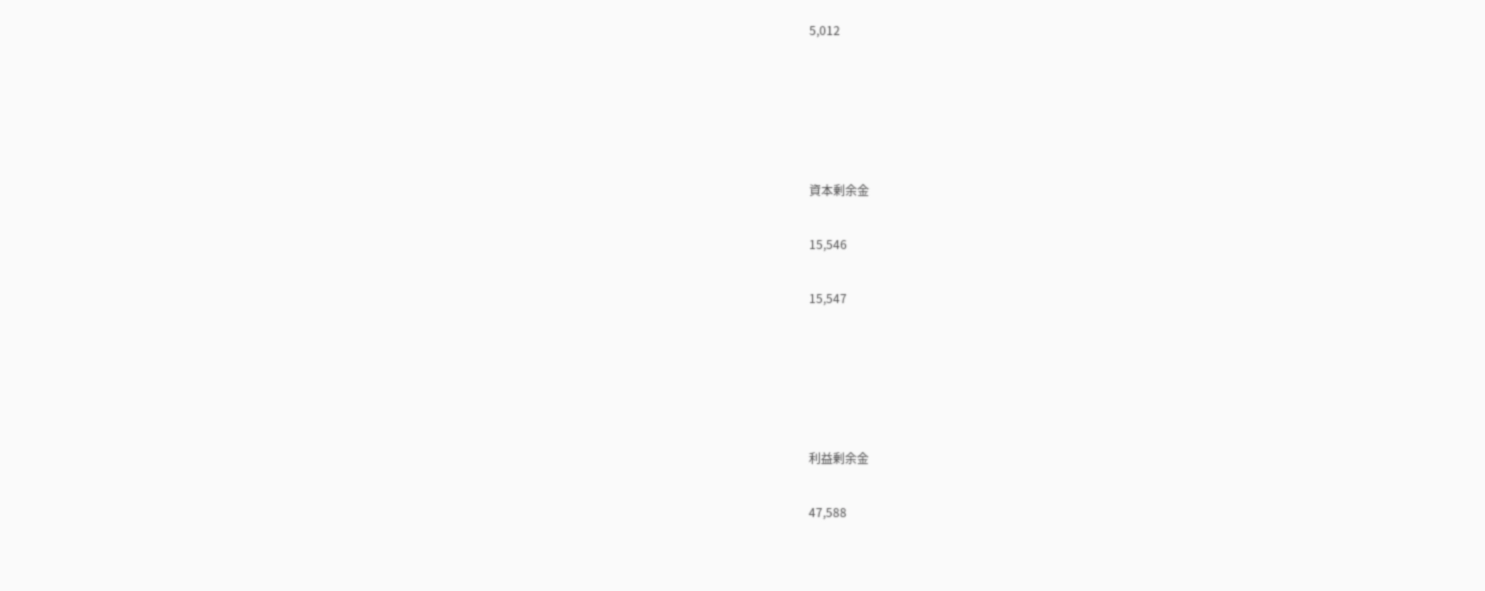5,012





資本剰余金

15,546

15,547





利益剰余金

47,588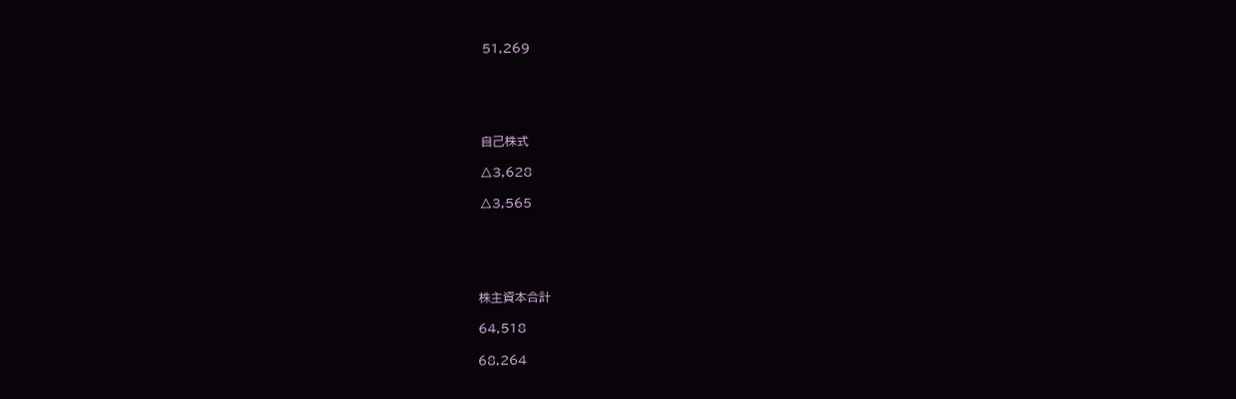51,269





自己株式

△3,628

△3,565





株主資本合計

64,518

68,264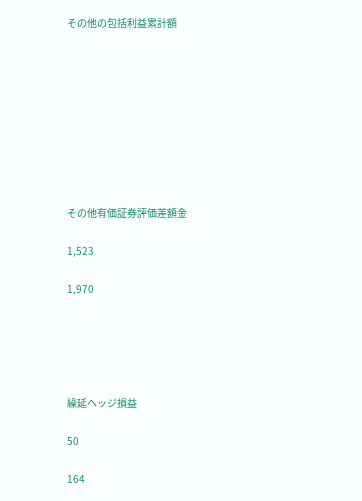その他の包括利益累計額









その他有価証券評価差額金

1,523

1,970





繰延ヘッジ損益

50

164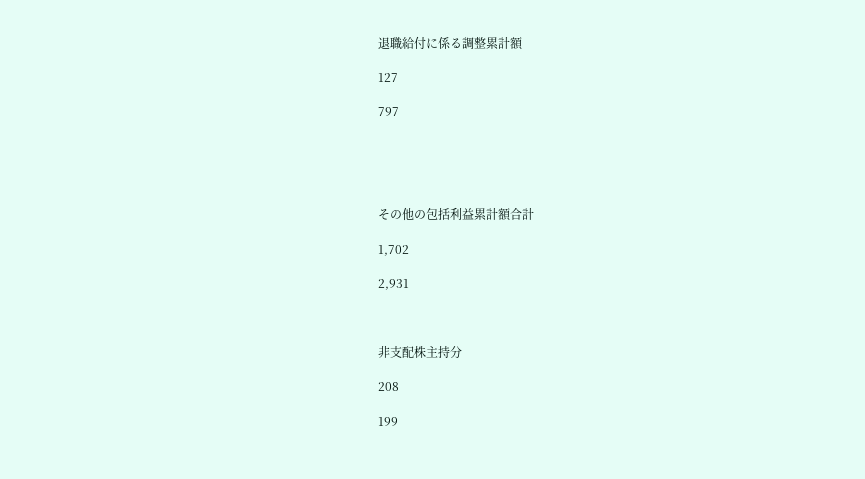退職給付に係る調整累計額

127

797





その他の包括利益累計額合計

1,702

2,931



非支配株主持分

208

199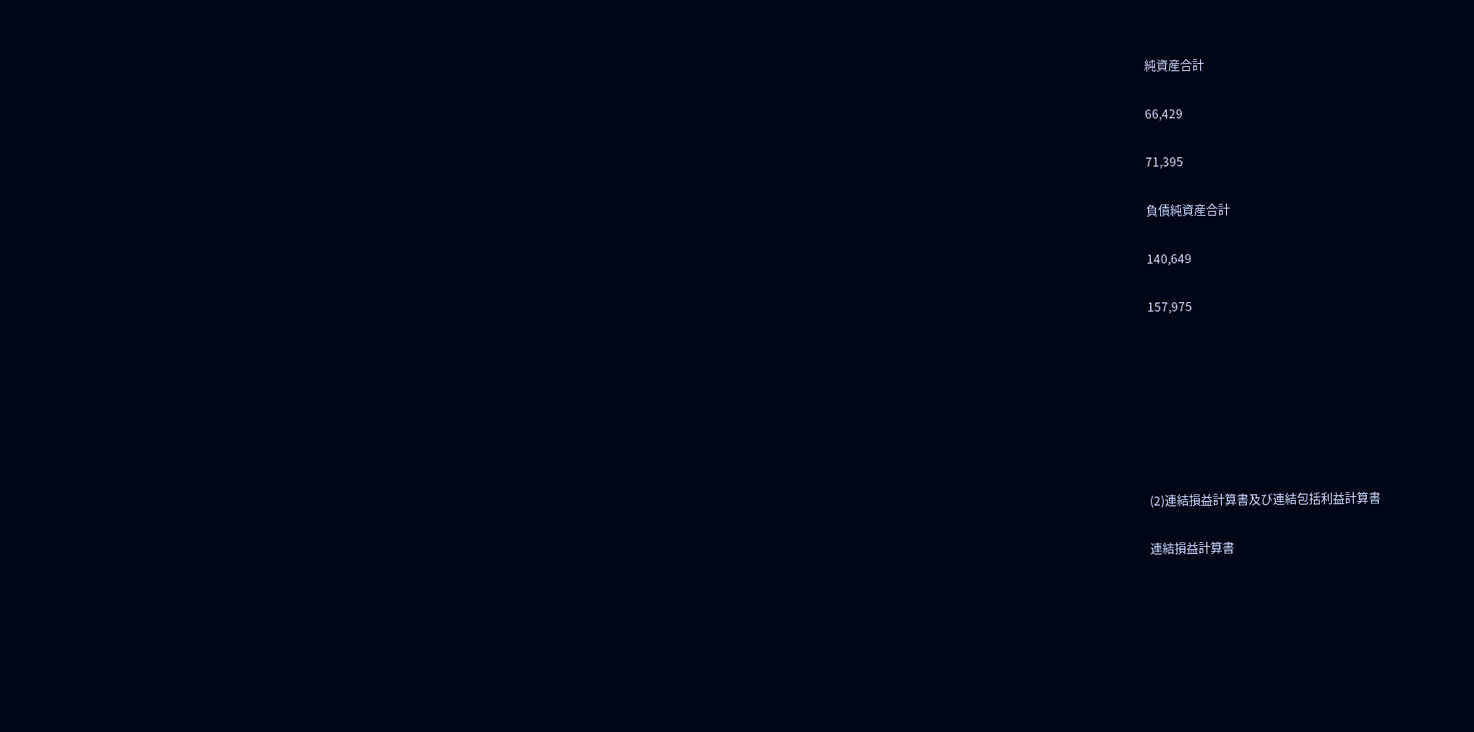純資産合計

66,429

71,395

負債純資産合計

140,649

157,975







(2)連結損益計算書及び連結包括利益計算書

連結損益計算書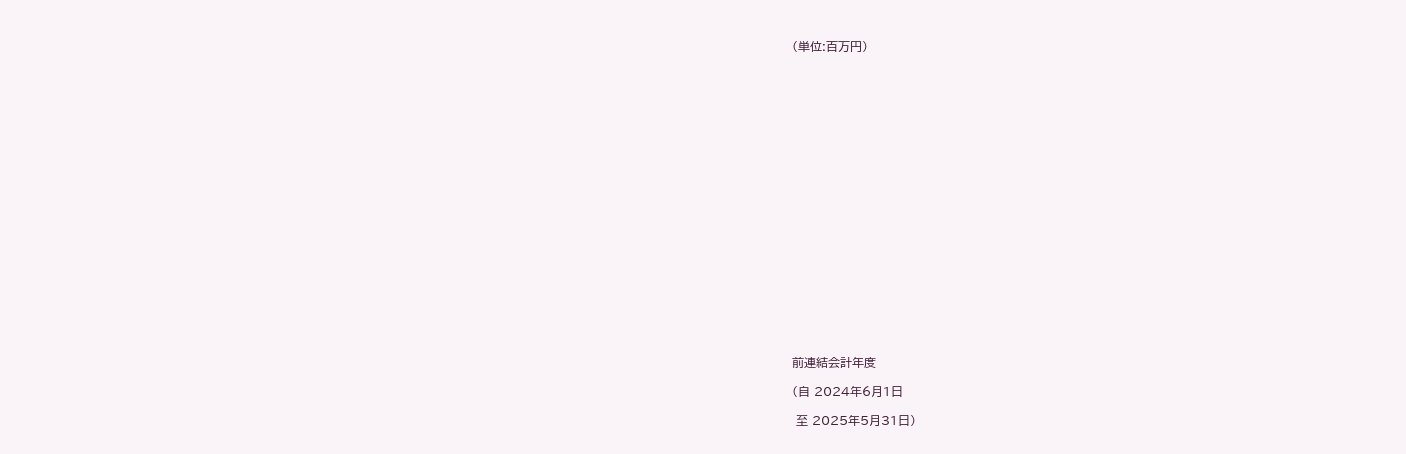(単位:百万円)





















前連結会計年度

(自 2024年6月1日

 至 2025年5月31日)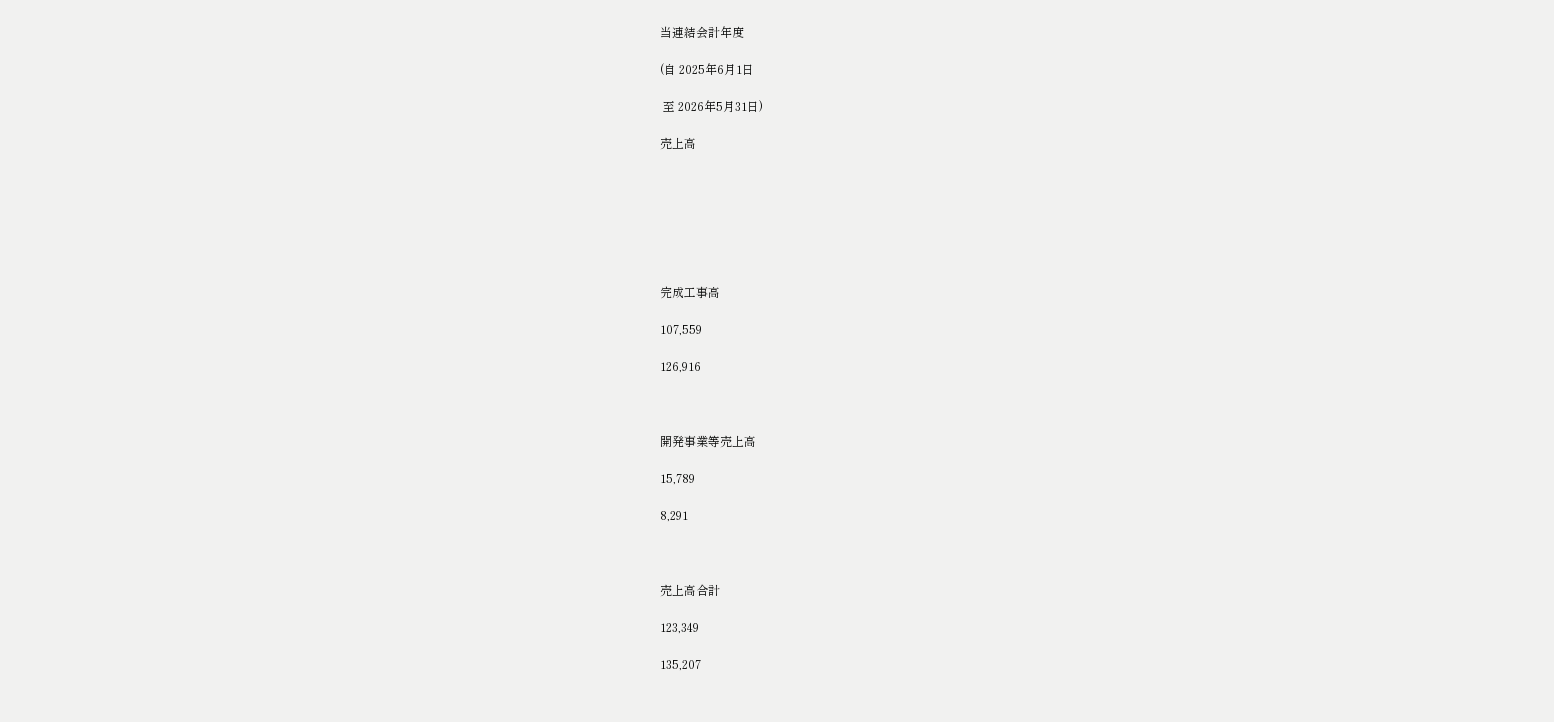当連結会計年度

(自 2025年6月1日

 至 2026年5月31日)

売上高







完成工事高

107,559

126,916



開発事業等売上高

15,789

8,291



売上高合計

123,349

135,207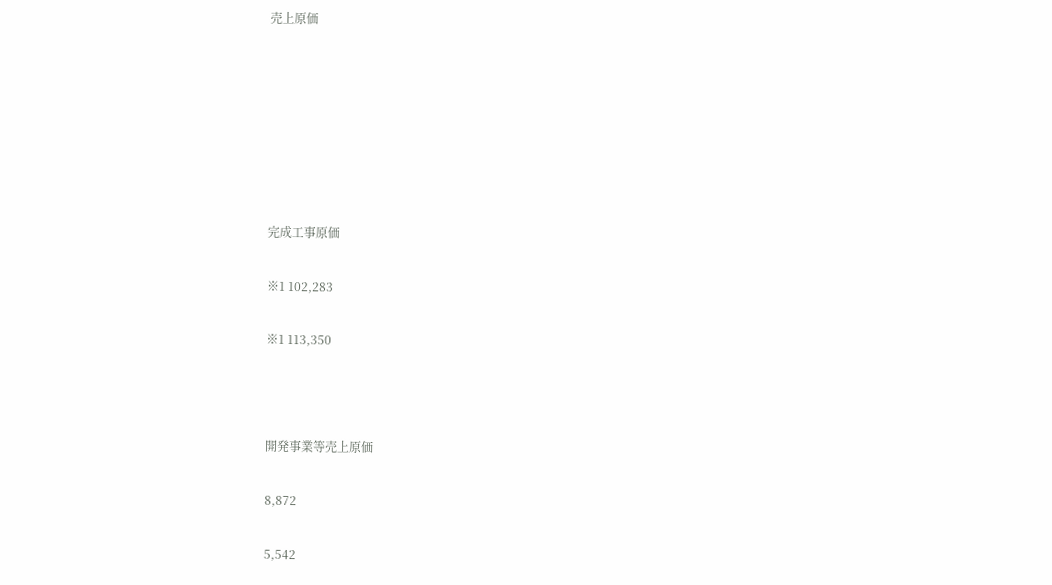売上原価







完成工事原価

※1 102,283

※1 113,350



開発事業等売上原価

8,872

5,542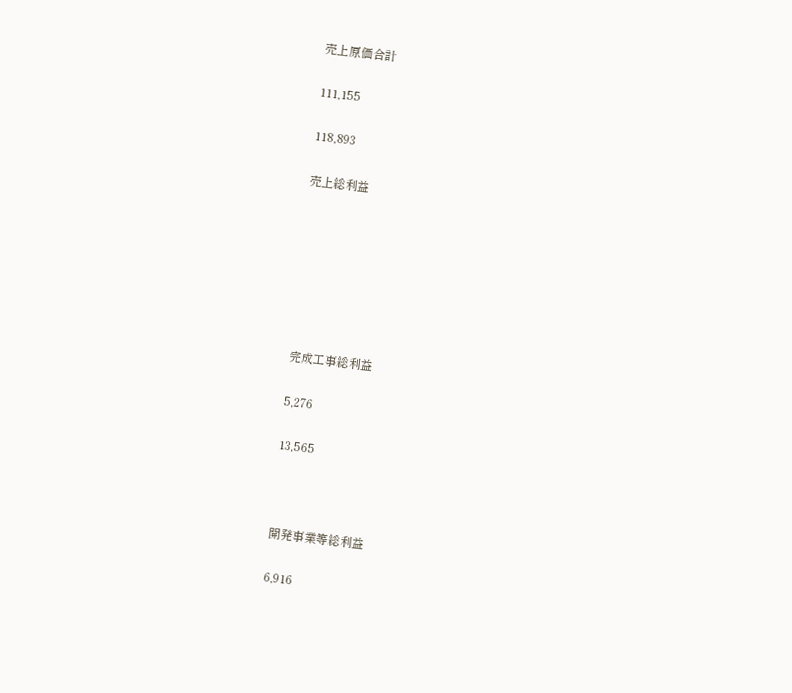売上原価合計

111,155

118,893

売上総利益







完成工事総利益

5,276

13,565



開発事業等総利益

6,916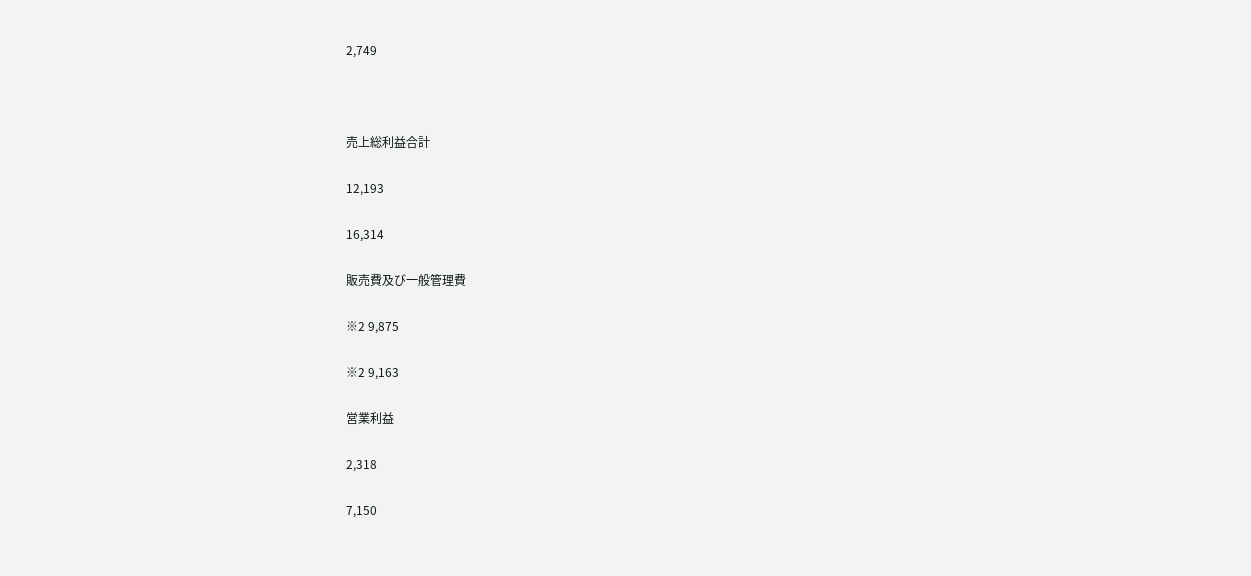2,749



売上総利益合計

12,193

16,314

販売費及び一般管理費

※2 9,875

※2 9,163

営業利益

2,318

7,150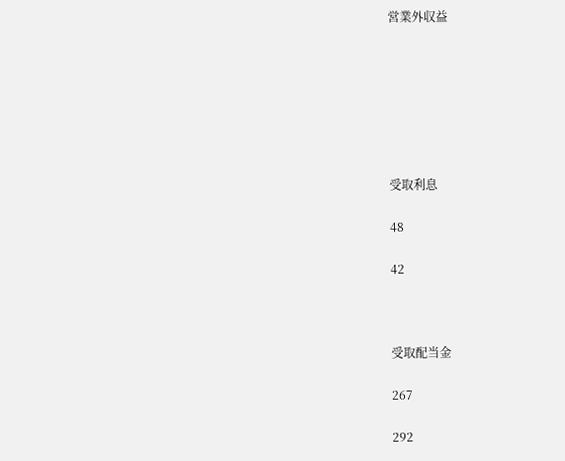営業外収益







受取利息

48

42



受取配当金

267

292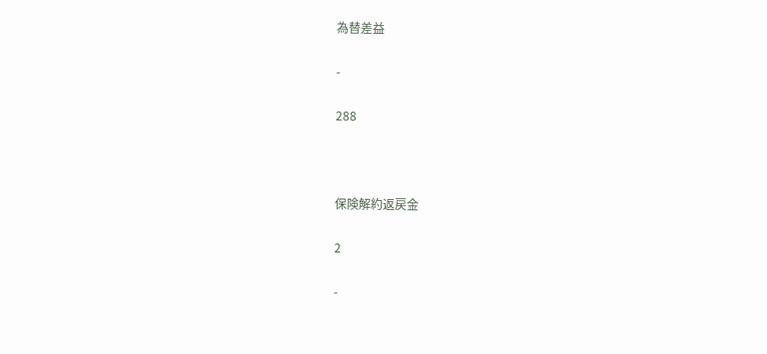為替差益

-

288



保険解約返戻金

2

-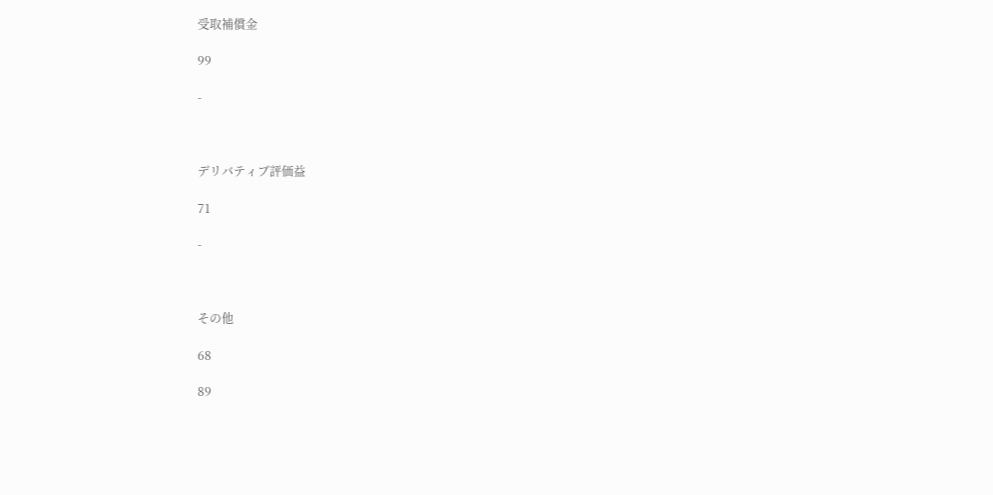受取補償金

99

-



デリバティブ評価益

71

-



その他

68

89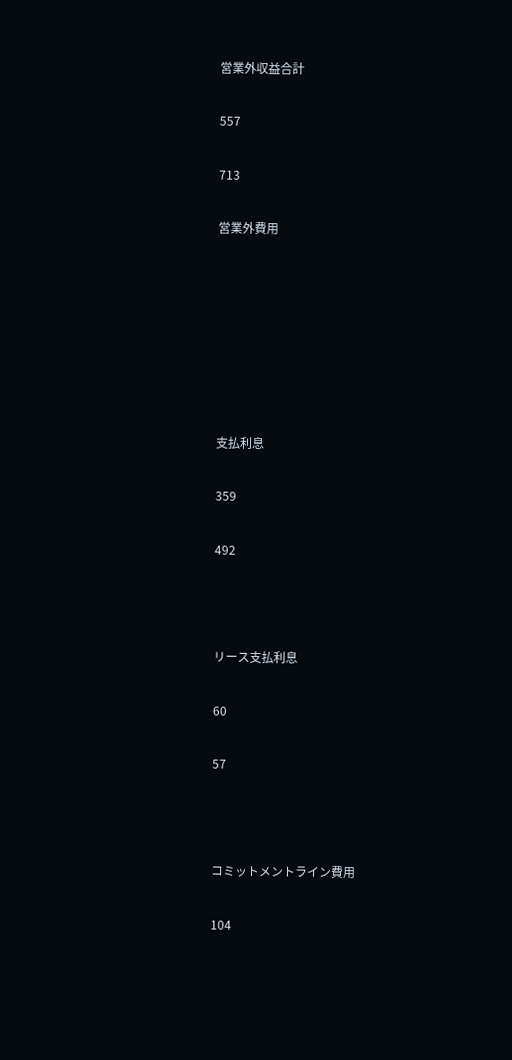営業外収益合計

557

713

営業外費用







支払利息

359

492



リース支払利息

60

57



コミットメントライン費用

104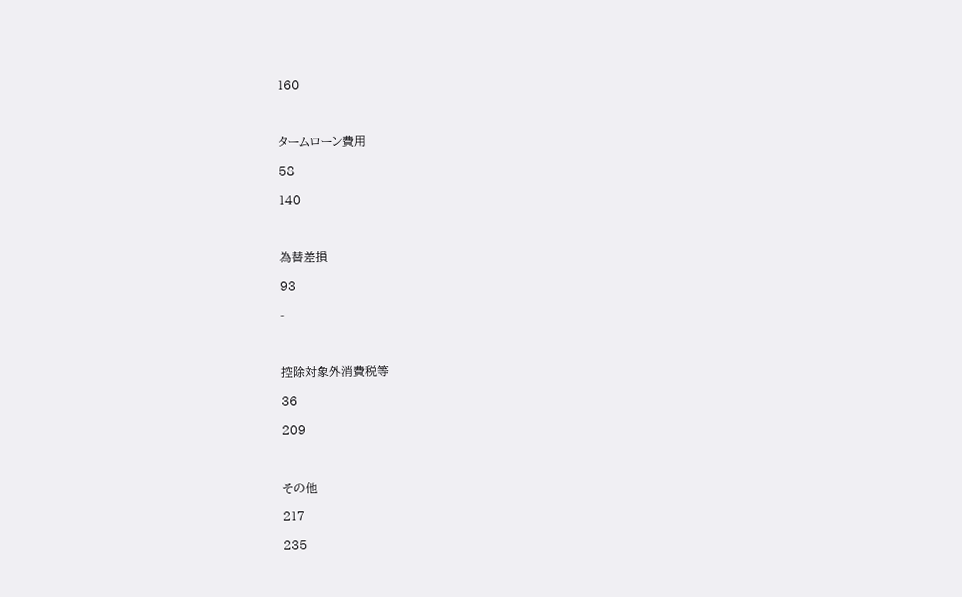160



タームローン費用

58

140



為替差損

93

-



控除対象外消費税等

36

209



その他

217

235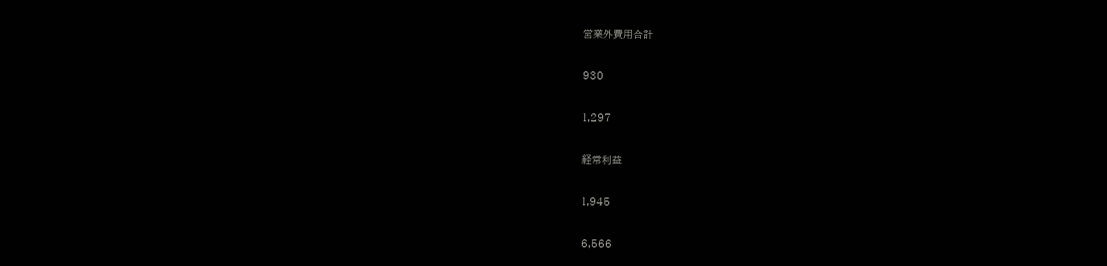営業外費用合計

930

1,297

経常利益

1,945

6,566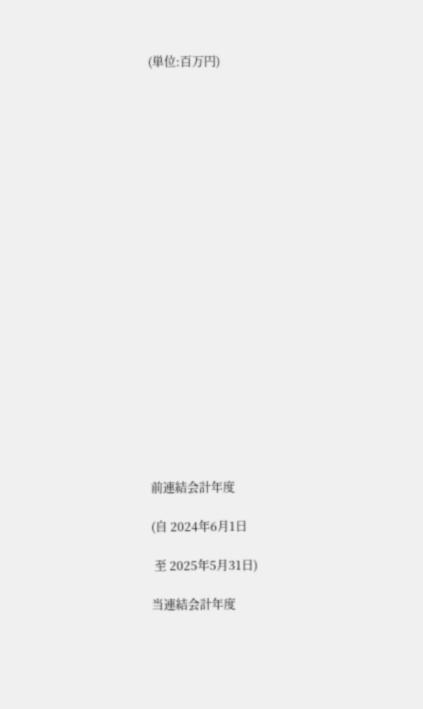(単位:百万円)





















前連結会計年度

(自 2024年6月1日

 至 2025年5月31日)

当連結会計年度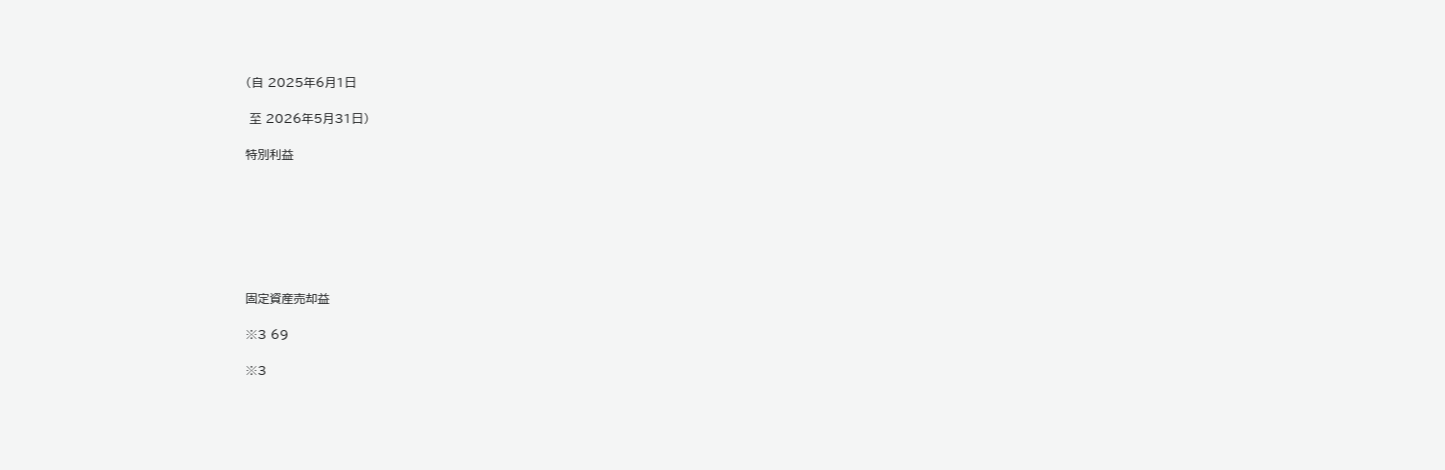(自 2025年6月1日

 至 2026年5月31日)

特別利益







固定資産売却益

※3 69

※3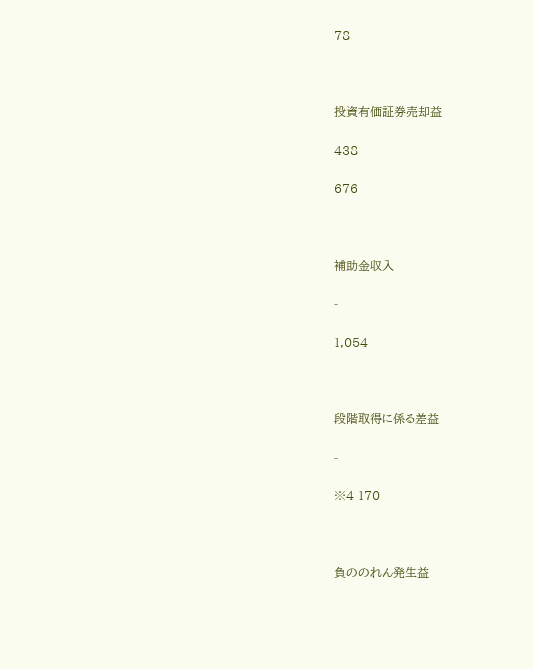78



投資有価証券売却益

438

676



補助金収入

-

1,054



段階取得に係る差益

-

※4 170



負ののれん発生益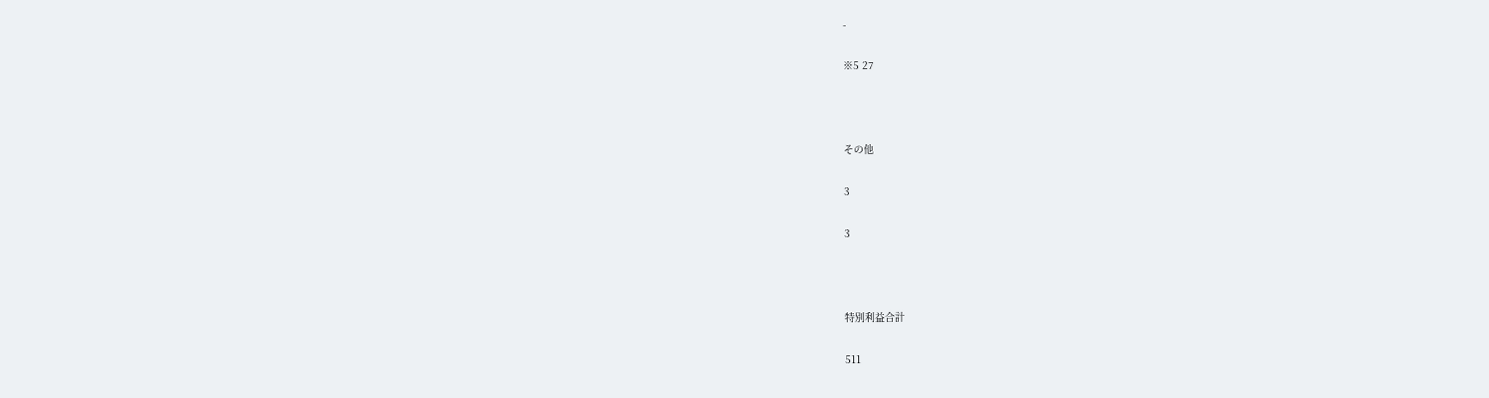-

※5 27



その他

3

3



特別利益合計

511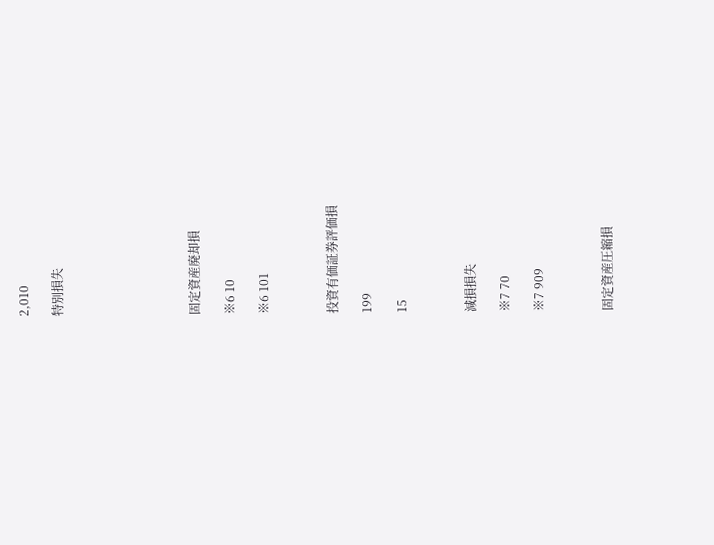2,010

特別損失







固定資産廃却損

※6 10

※6 101



投資有価証券評価損

199

15



減損損失

※7 70

※7 909



固定資産圧縮損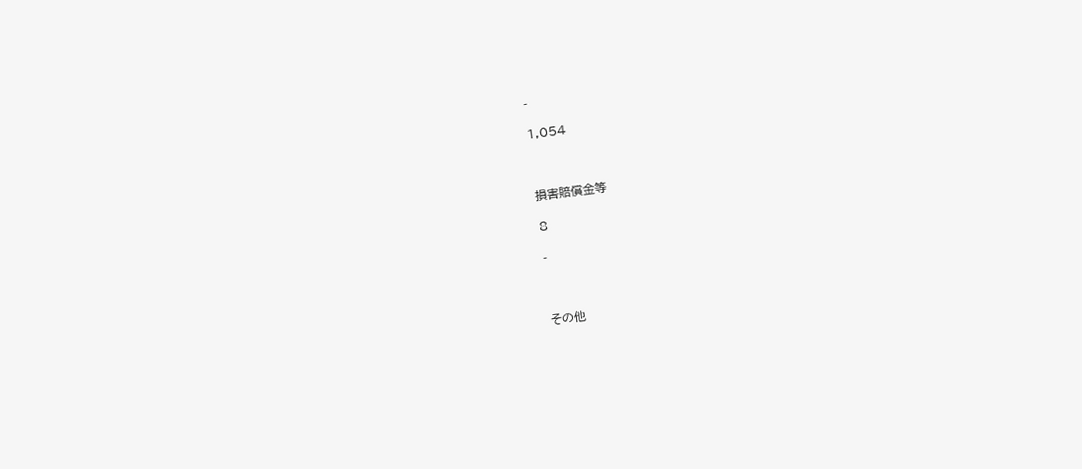-

1,054



損害賠償金等

8

-



その他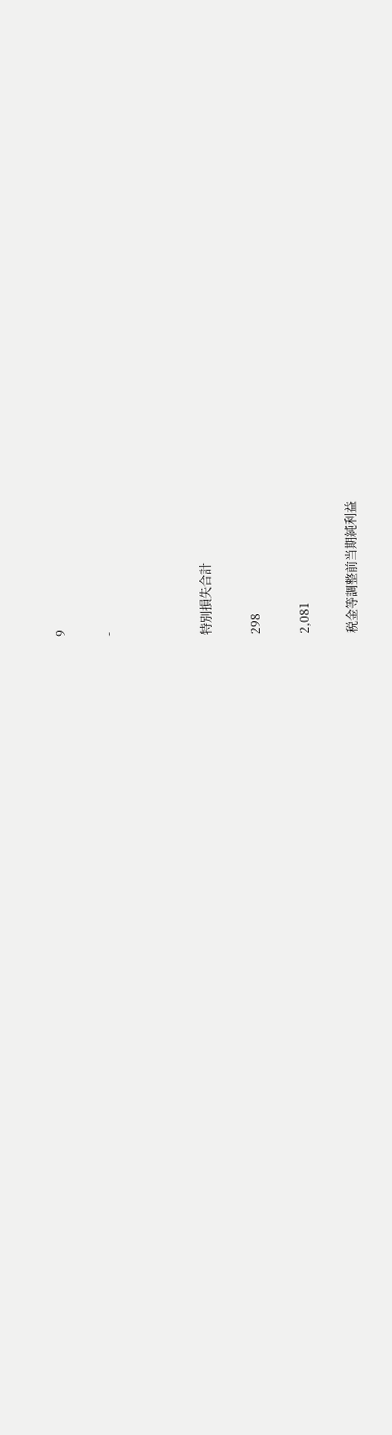9

-



特別損失合計

298

2,081

税金等調整前当期純利益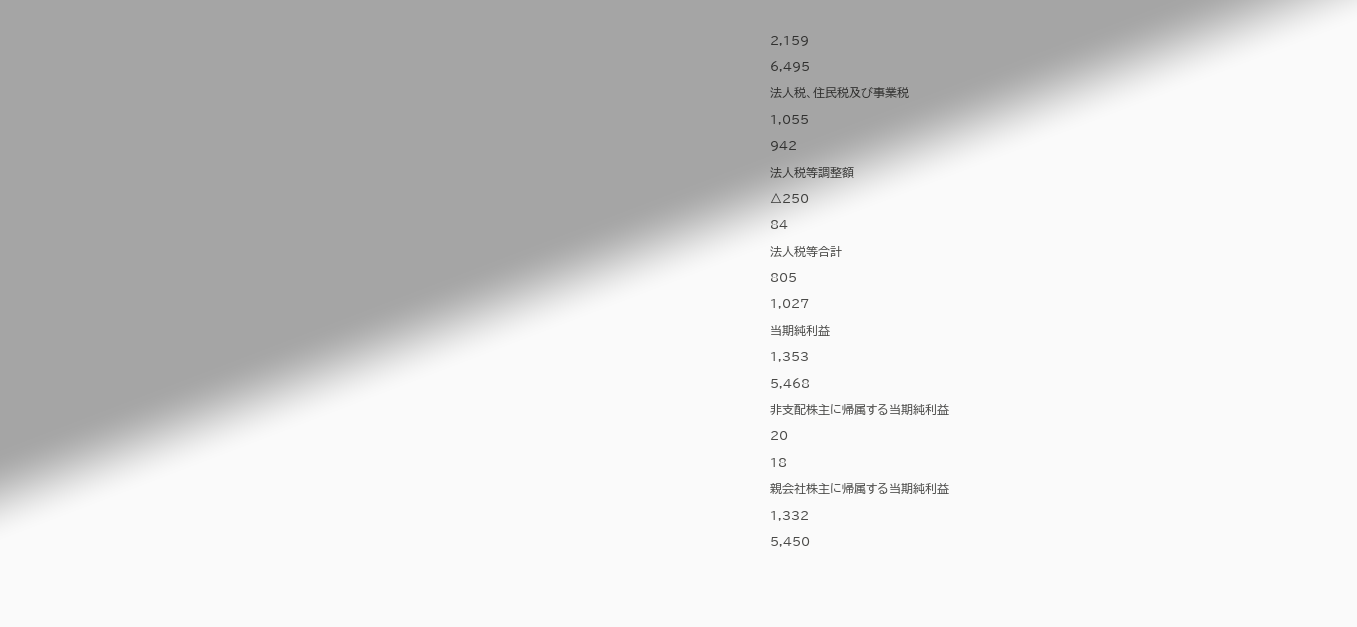2,159

6,495

法人税、住民税及び事業税

1,055

942

法人税等調整額

△250

84

法人税等合計

805

1,027

当期純利益

1,353

5,468

非支配株主に帰属する当期純利益

20

18

親会社株主に帰属する当期純利益

1,332

5,450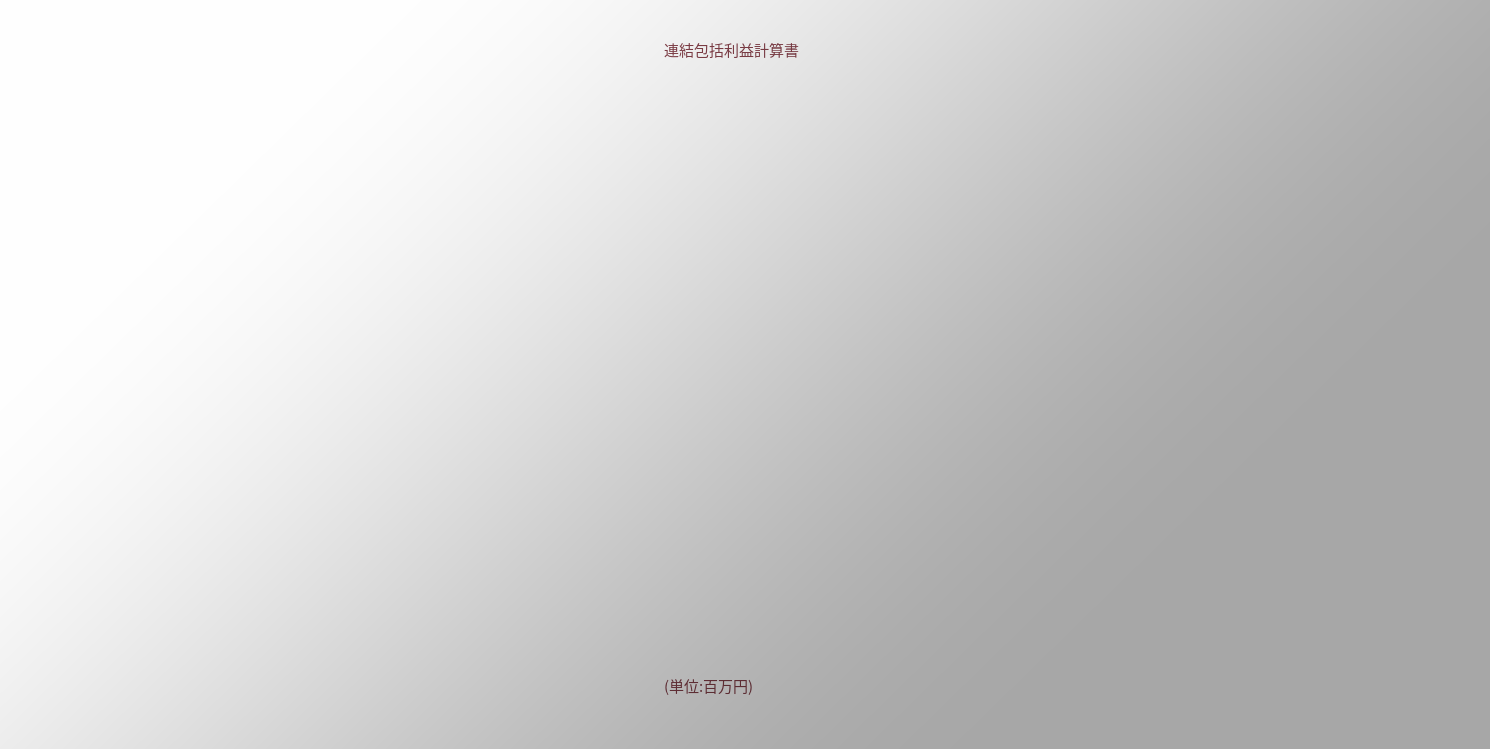連結包括利益計算書























(単位:百万円)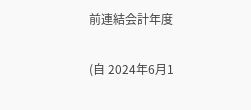前連結会計年度

(自 2024年6月1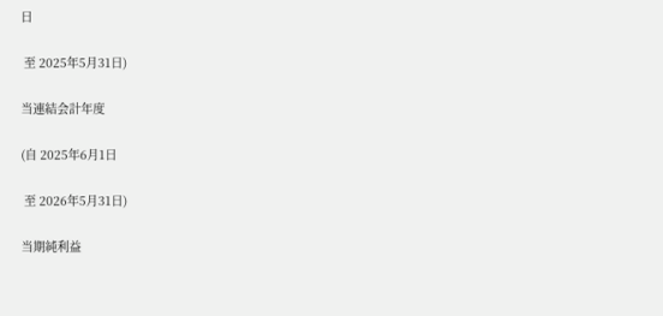日

 至 2025年5月31日)

当連結会計年度

(自 2025年6月1日

 至 2026年5月31日)

当期純利益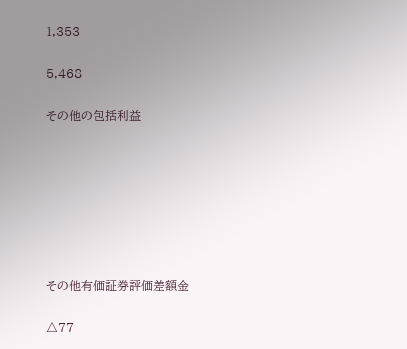1,353

5,468

その他の包括利益







その他有価証券評価差額金

△77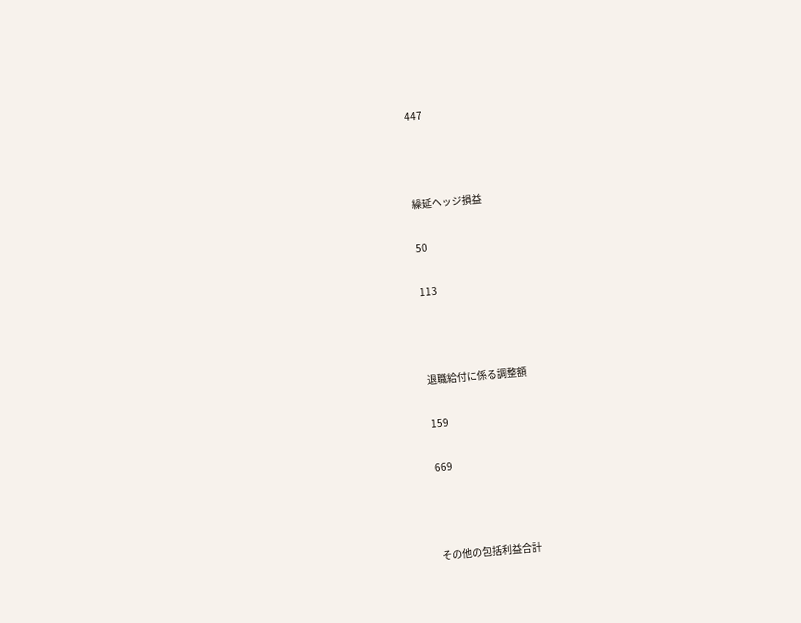447



繰延ヘッジ損益

50

113



退職給付に係る調整額

159

669



その他の包括利益合計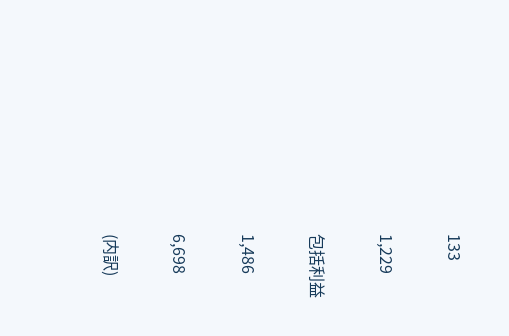133

1,229

包括利益

1,486

6,698

(内訳)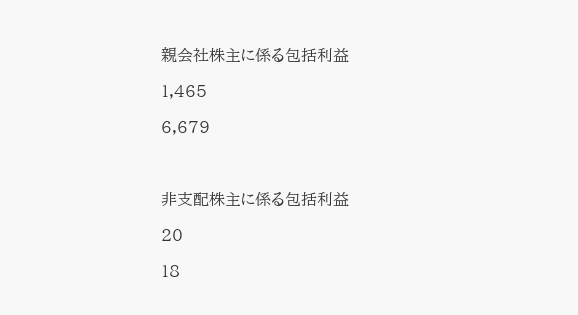親会社株主に係る包括利益

1,465

6,679



非支配株主に係る包括利益

20

18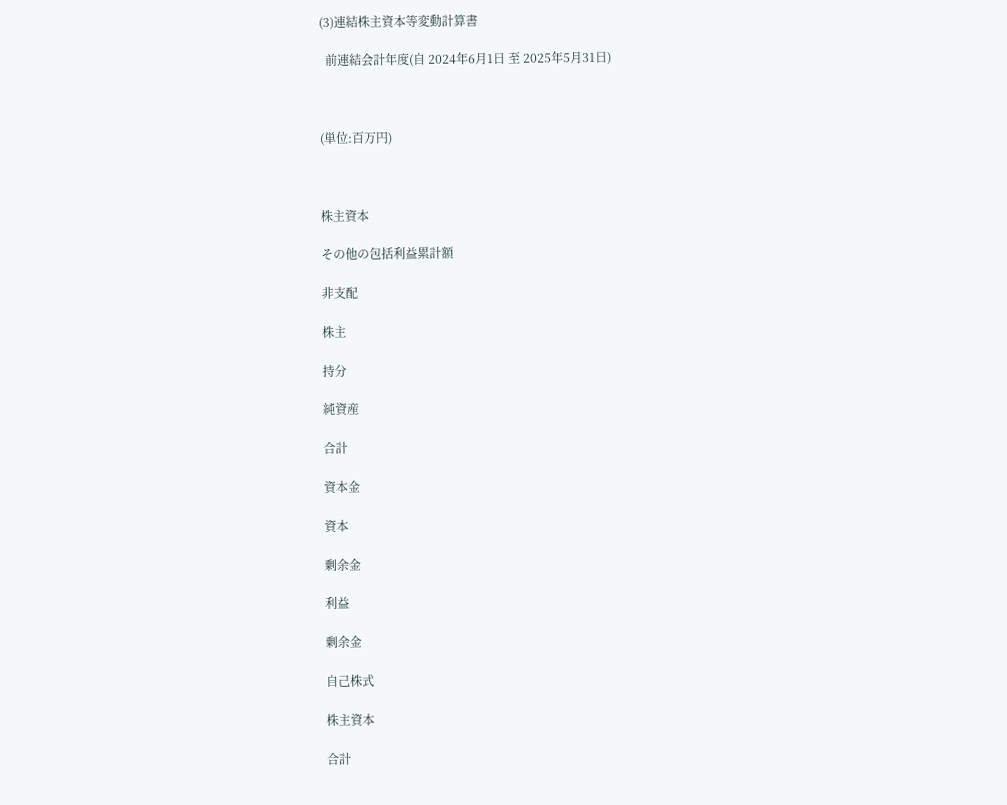(3)連結株主資本等変動計算書

  前連結会計年度(自 2024年6月1日 至 2025年5月31日)



(単位:百万円)



株主資本

その他の包括利益累計額

非支配

株主

持分

純資産

合計

資本金

資本

剰余金

利益

剰余金

自己株式

株主資本

合計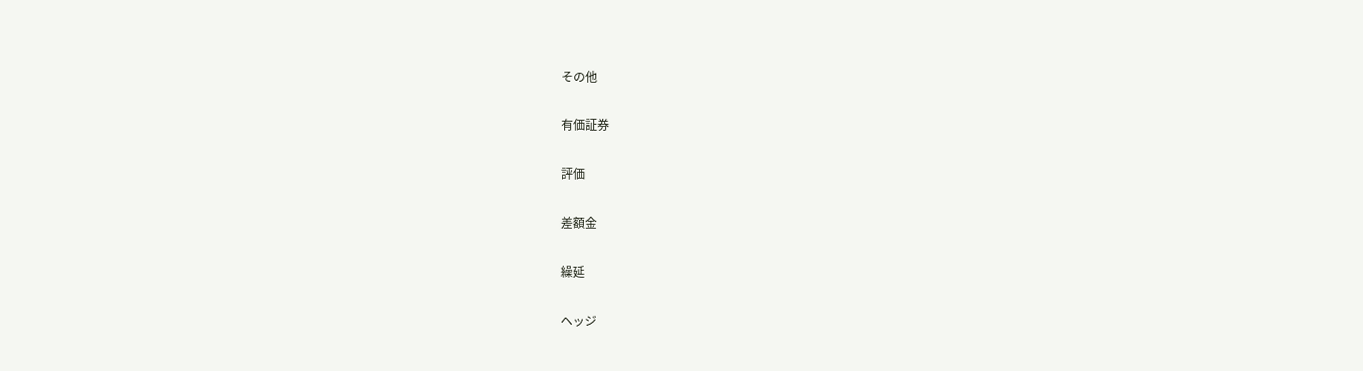その他

有価証券

評価

差額金

繰延

ヘッジ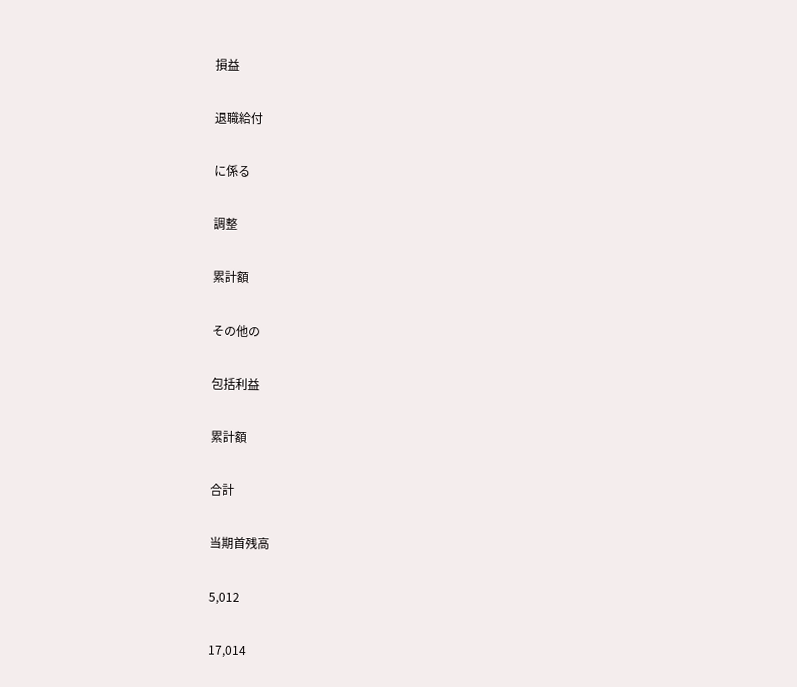損益

退職給付

に係る

調整

累計額

その他の

包括利益

累計額

合計

当期首残高

5,012

17,014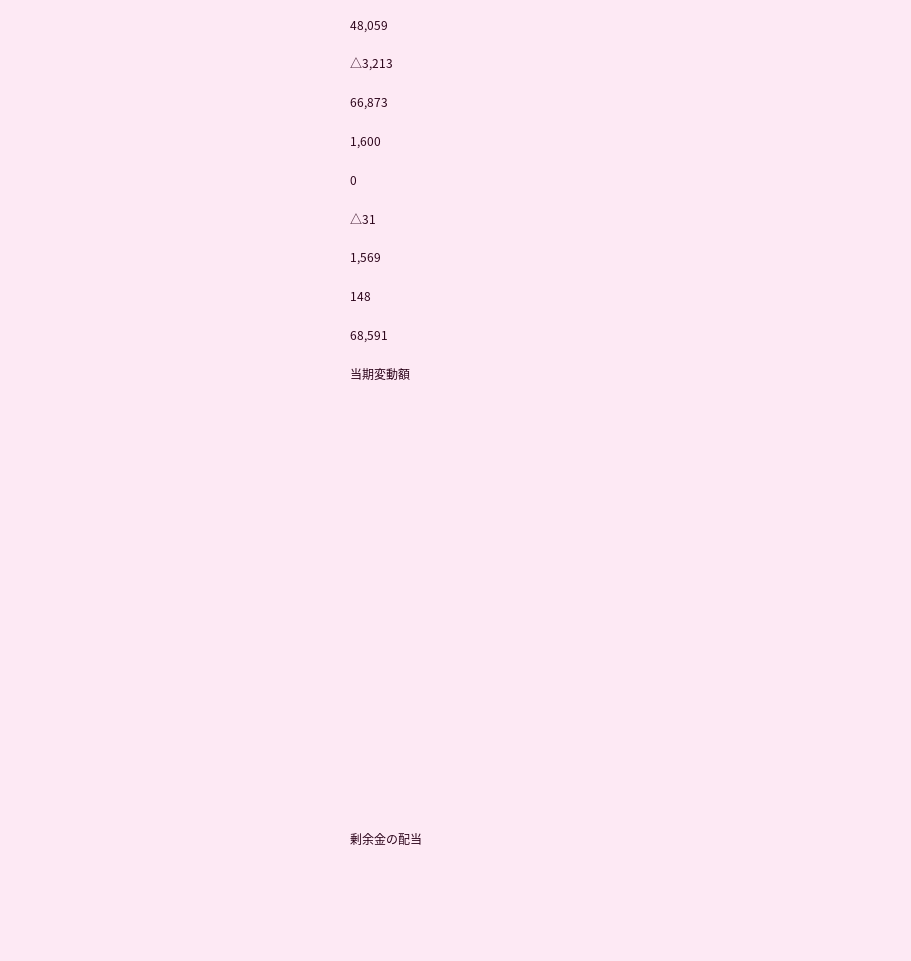48,059

△3,213

66,873

1,600

0

△31

1,569

148

68,591

当期変動額























剰余金の配当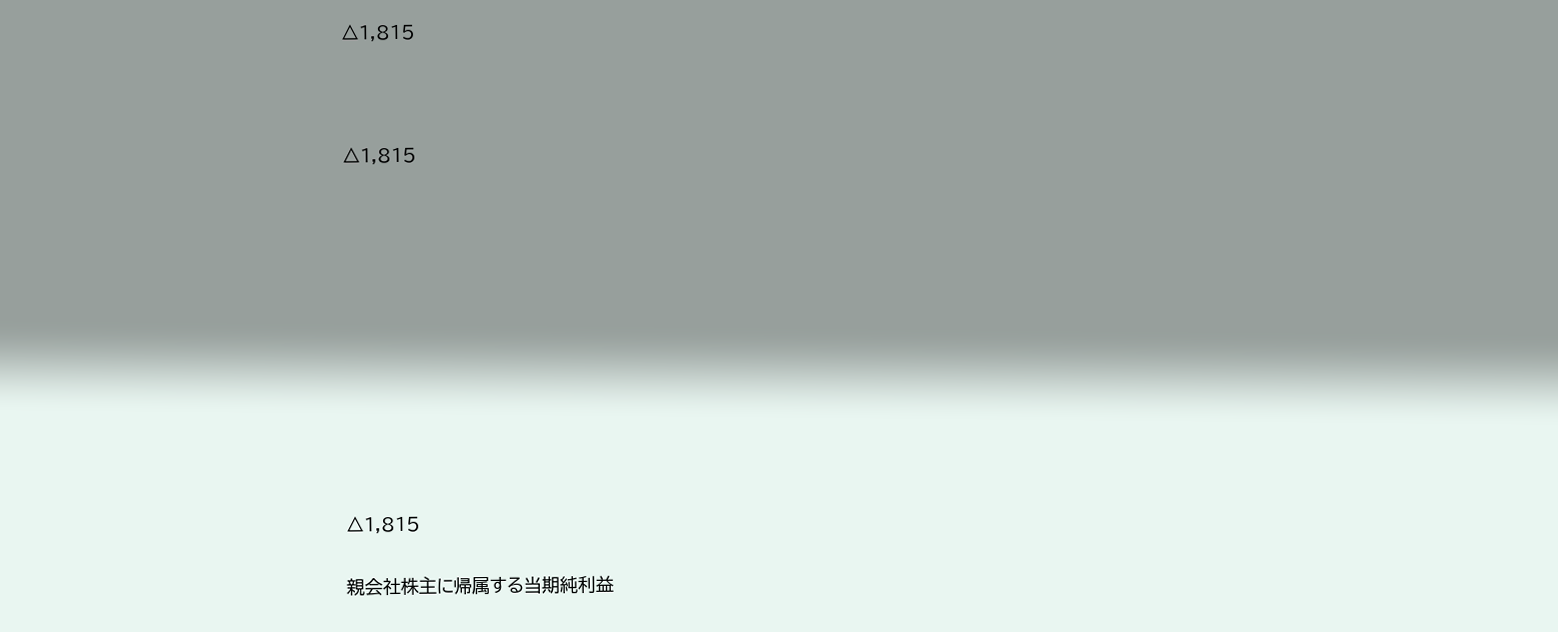△1,815



△1,815











△1,815

親会社株主に帰属する当期純利益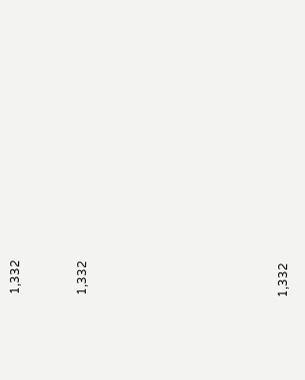1,332



1,332











1,332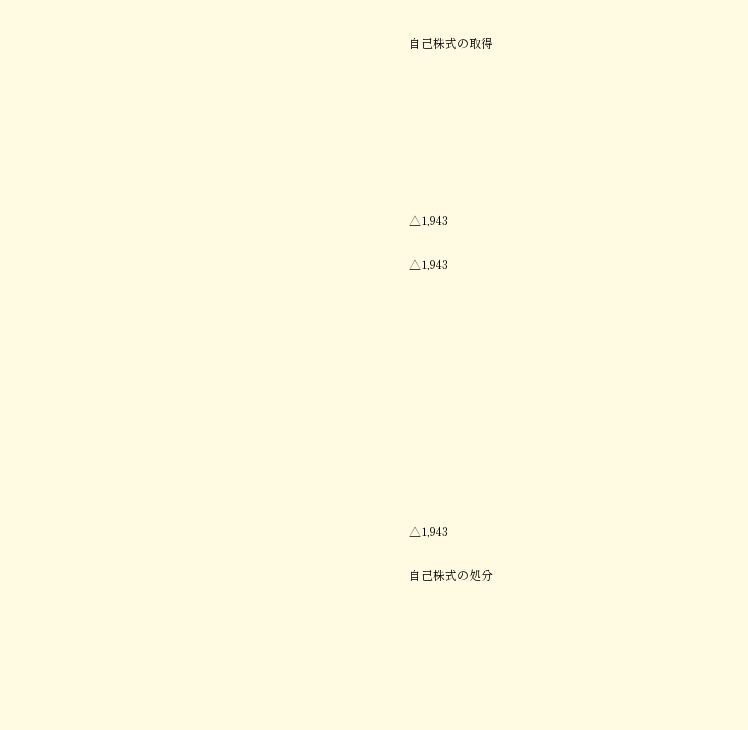自己株式の取得







△1,943

△1,943











△1,943

自己株式の処分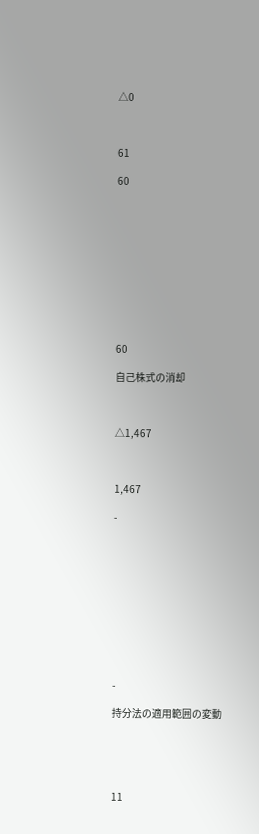△0



61

60











60

自己株式の消却



△1,467



1,467

-











-

持分法の適用範囲の変動





11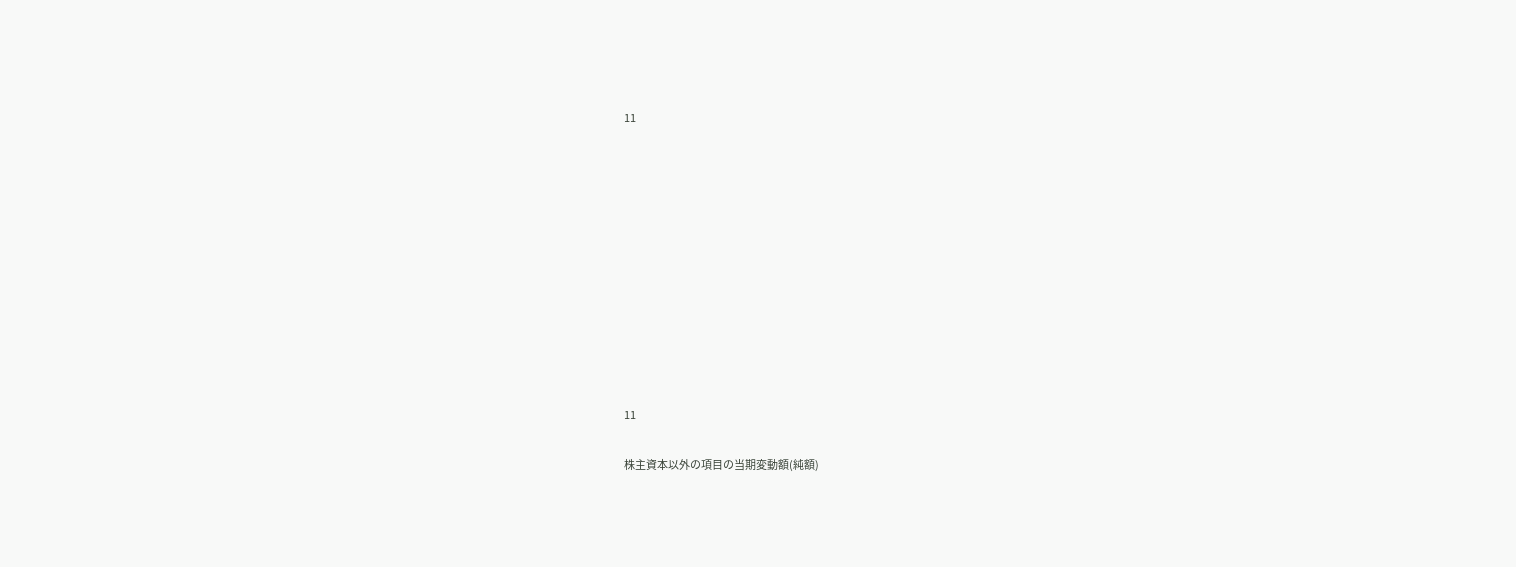11











11

株主資本以外の項目の当期変動額(純額)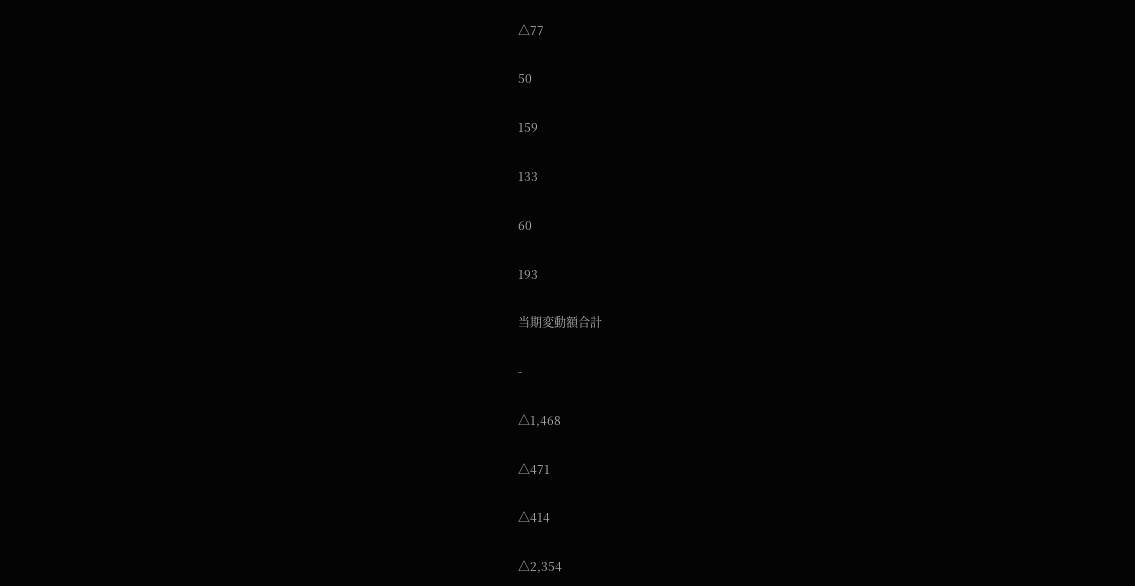△77

50

159

133

60

193

当期変動額合計

-

△1,468

△471

△414

△2,354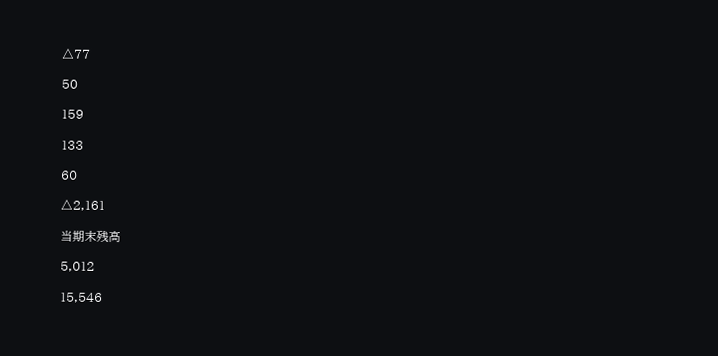△77

50

159

133

60

△2,161

当期末残高

5,012

15,546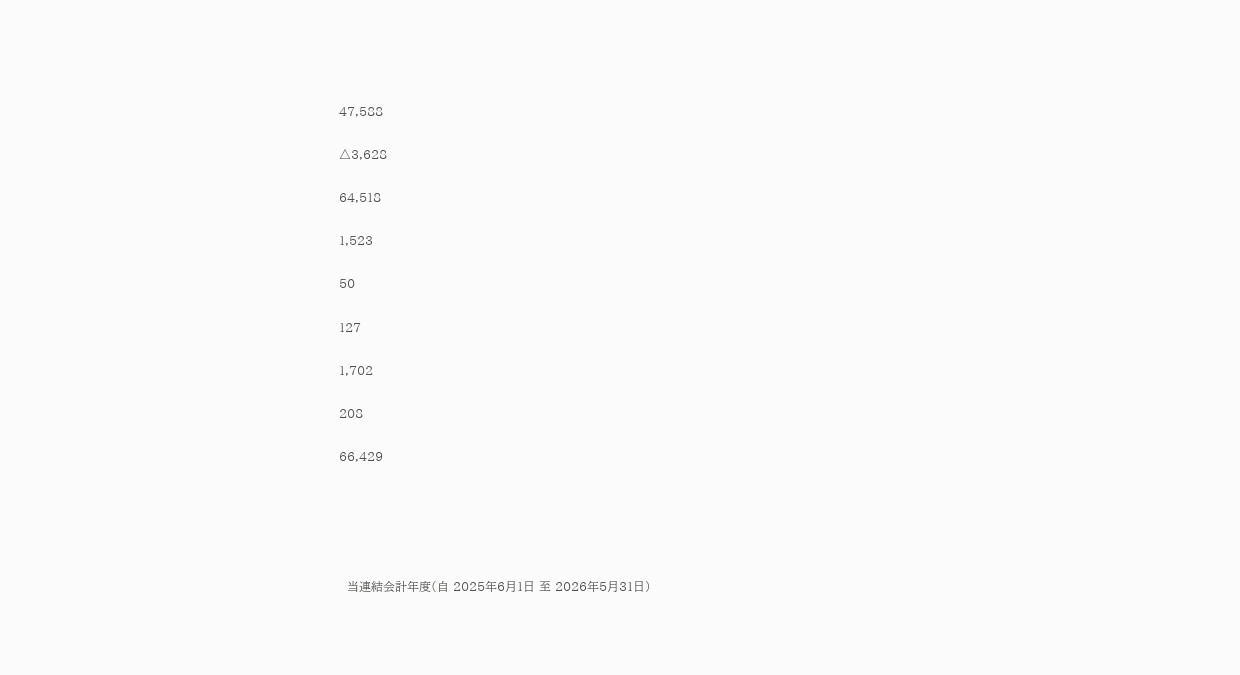47,588

△3,628

64,518

1,523

50

127

1,702

208

66,429





  当連結会計年度(自 2025年6月1日 至 2026年5月31日)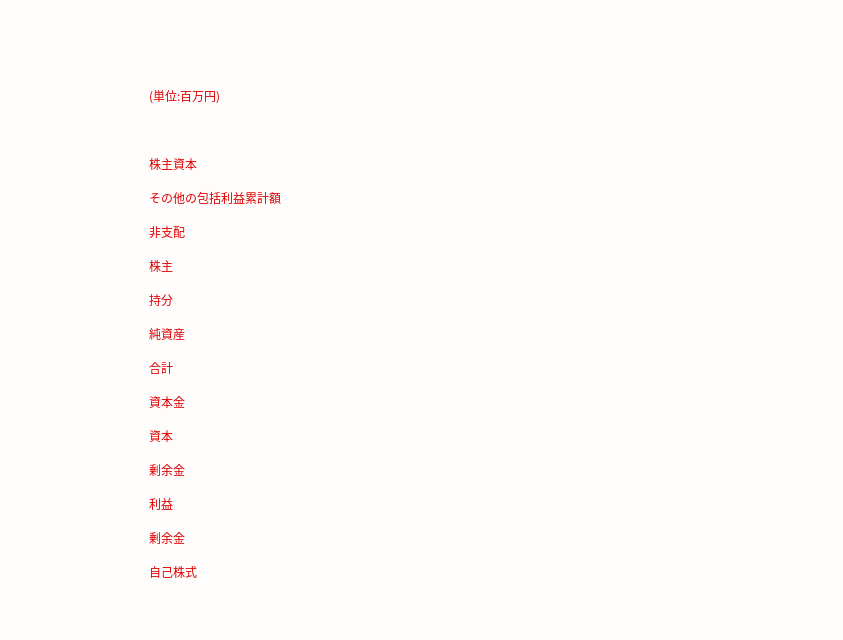(単位:百万円)



株主資本

その他の包括利益累計額

非支配

株主

持分

純資産

合計

資本金

資本

剰余金

利益

剰余金

自己株式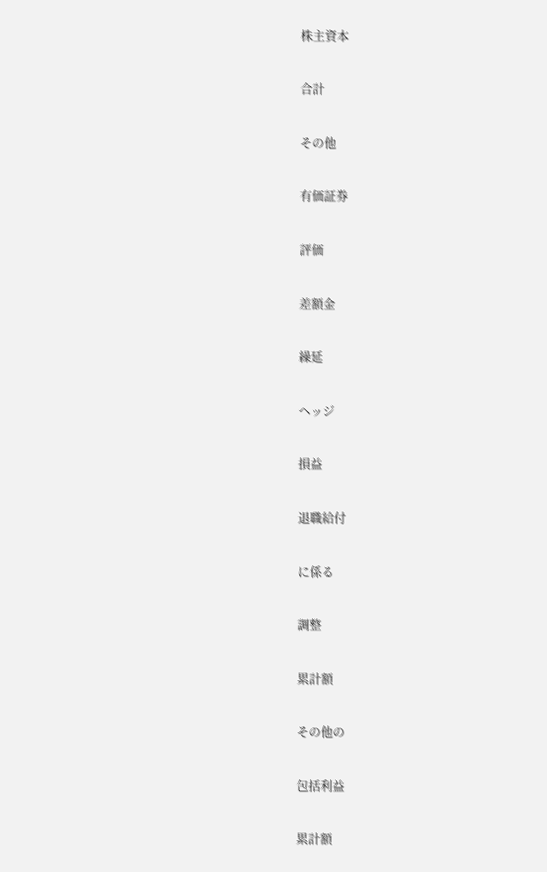株主資本

合計

その他

有価証券

評価

差額金

繰延

ヘッジ

損益

退職給付

に係る

調整

累計額

その他の

包括利益

累計額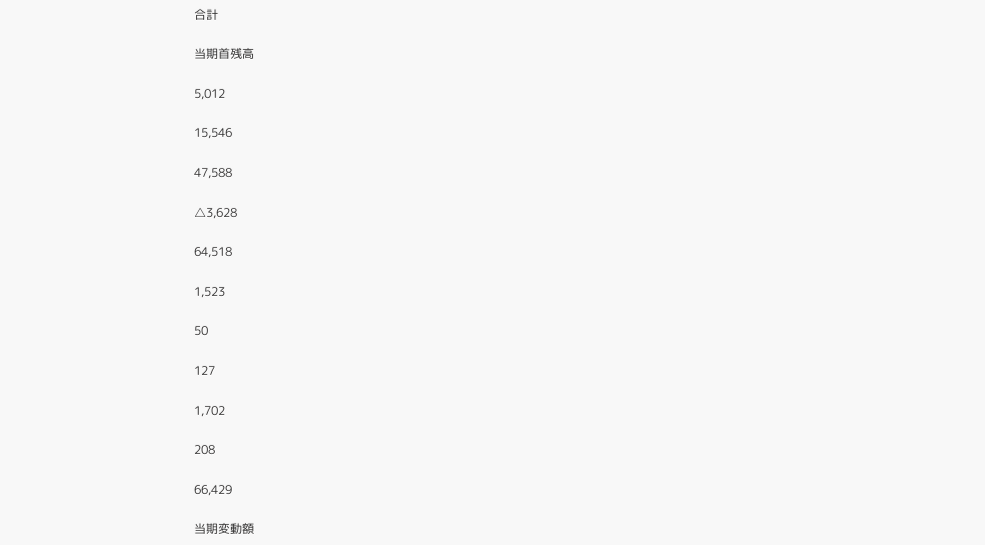合計

当期首残高

5,012

15,546

47,588

△3,628

64,518

1,523

50

127

1,702

208

66,429

当期変動額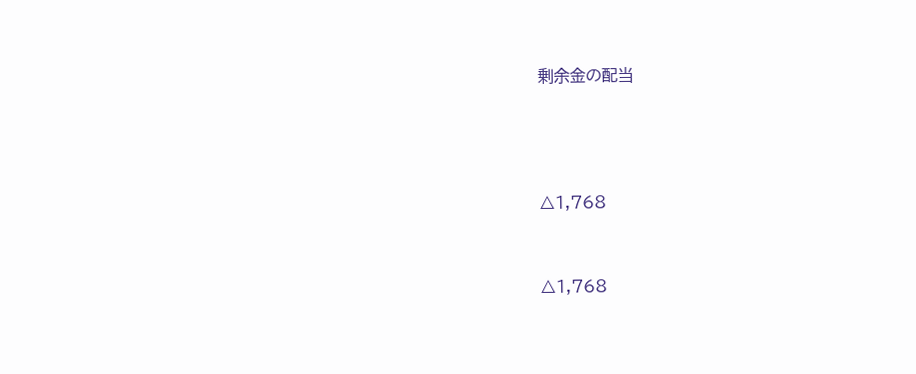剰余金の配当





△1,768



△1,768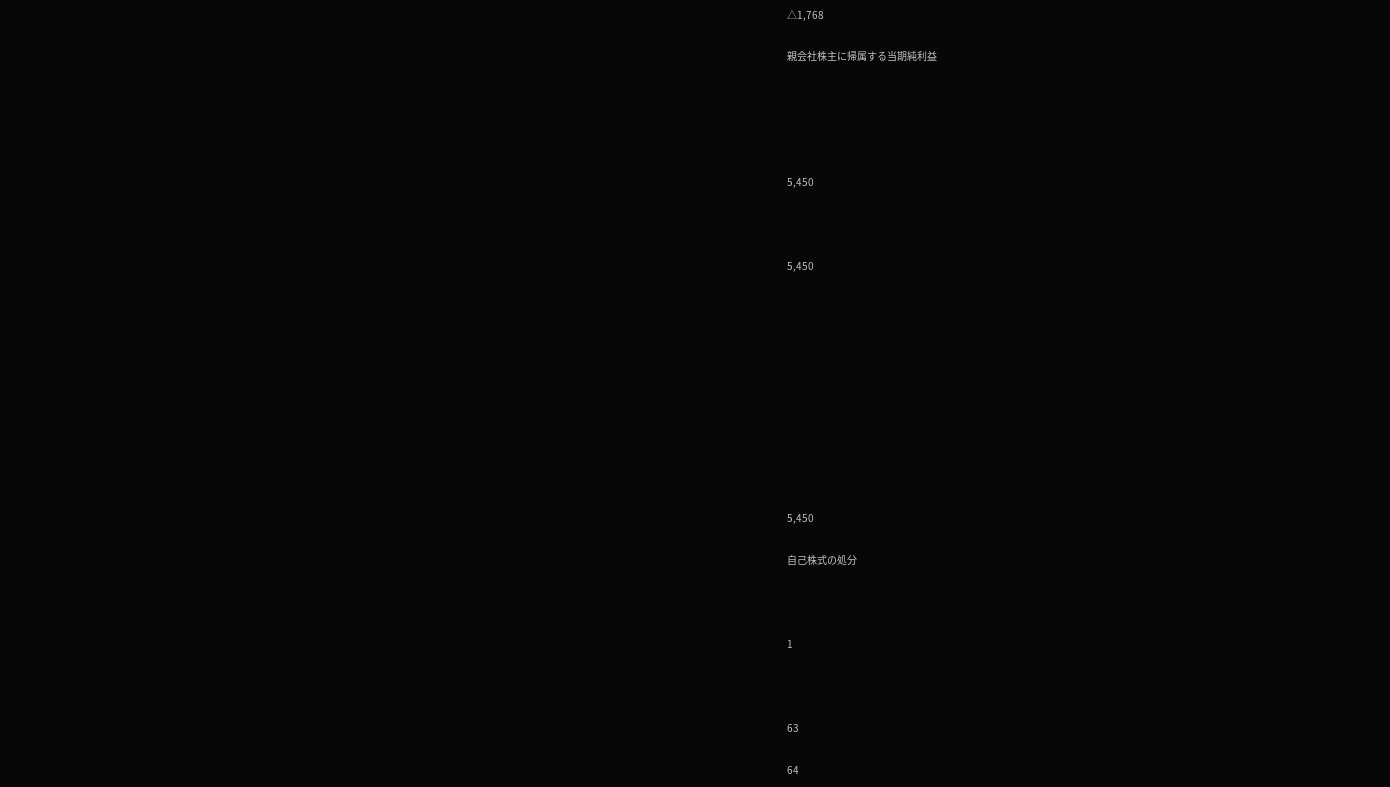△1,768

親会社株主に帰属する当期純利益





5,450



5,450











5,450

自己株式の処分



1



63

64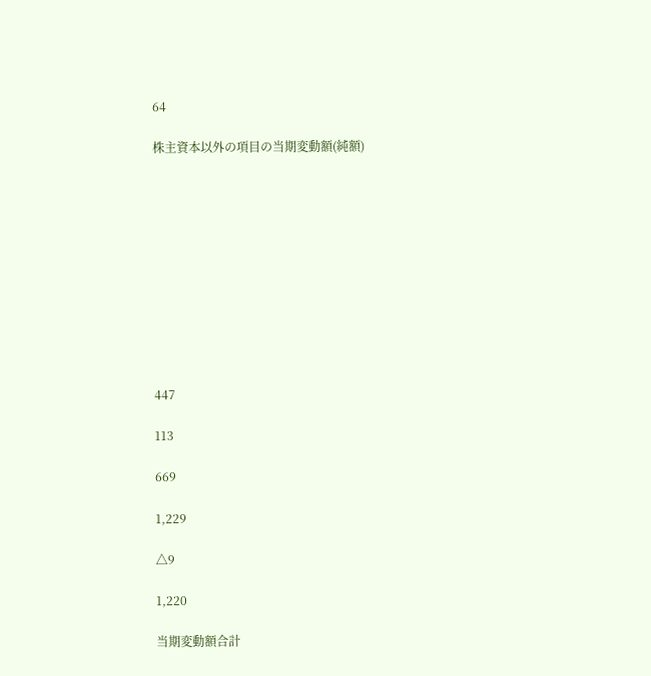64

株主資本以外の項目の当期変動額(純額)











447

113

669

1,229

△9

1,220

当期変動額合計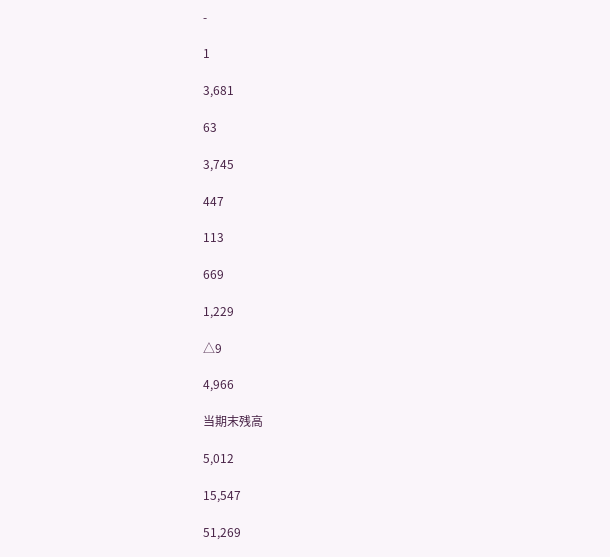-

1

3,681

63

3,745

447

113

669

1,229

△9

4,966

当期末残高

5,012

15,547

51,269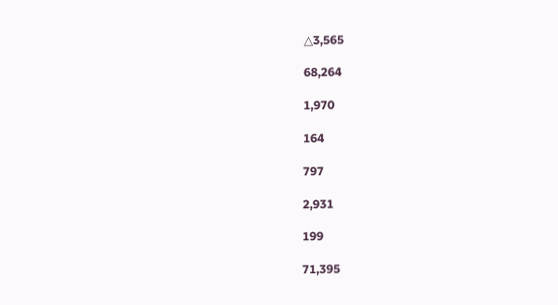△3,565

68,264

1,970

164

797

2,931

199

71,395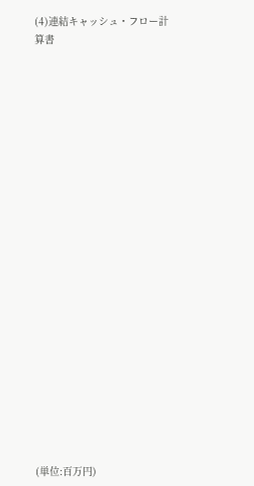(4)連結キャッシュ・フロー計算書























(単位:百万円)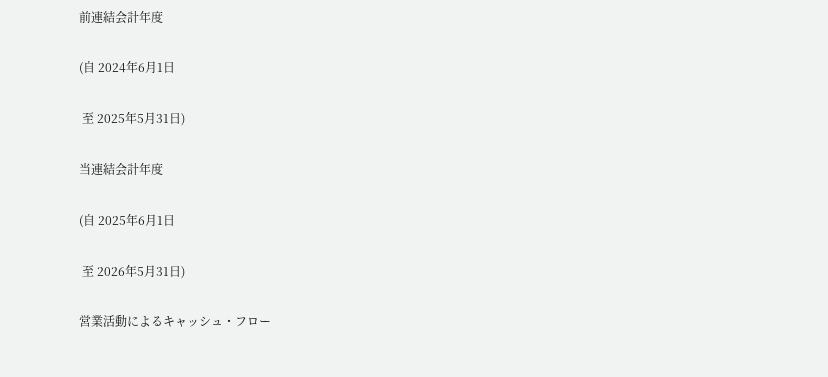前連結会計年度

(自 2024年6月1日

 至 2025年5月31日)

当連結会計年度

(自 2025年6月1日

 至 2026年5月31日)

営業活動によるキャッシュ・フロー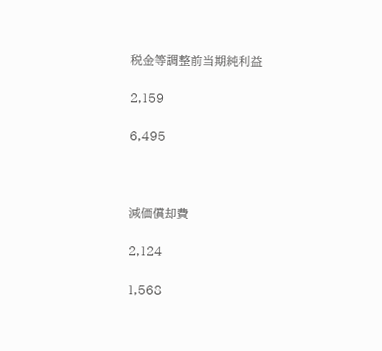税金等調整前当期純利益

2,159

6,495



減価償却費

2,124

1,568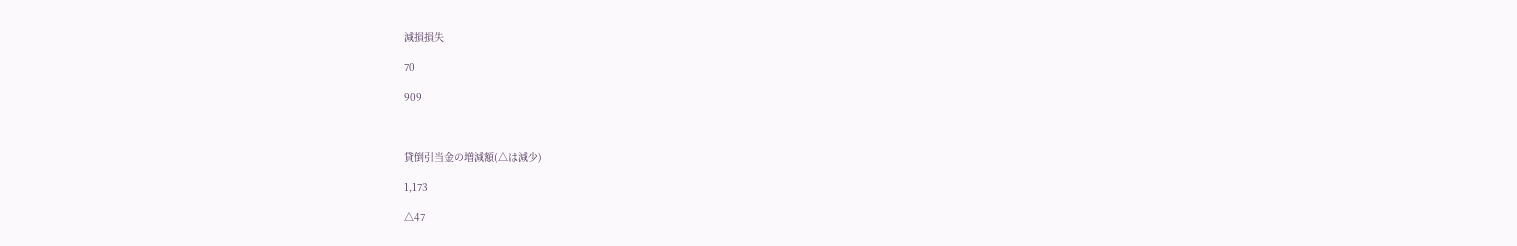減損損失

70

909



貸倒引当金の増減額(△は減少)

1,173

△47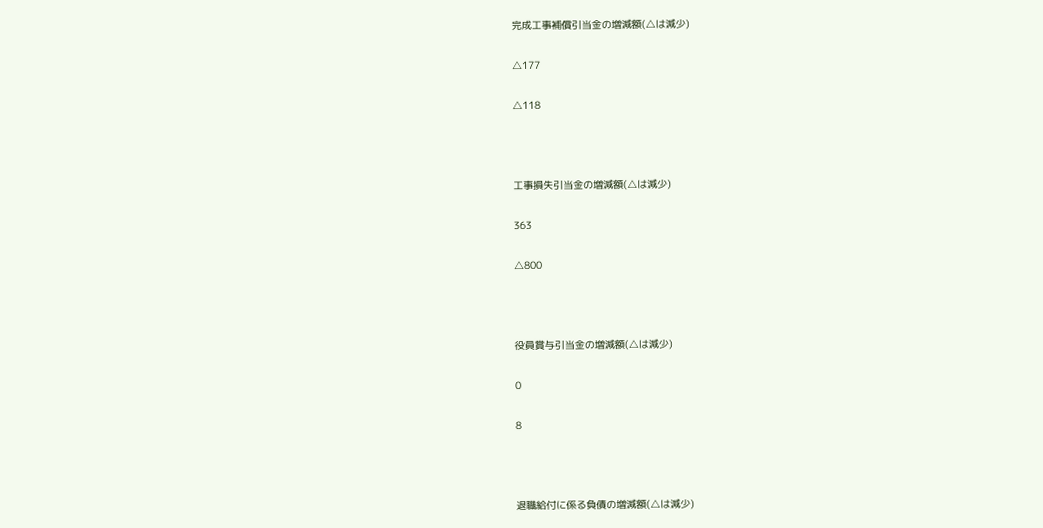完成工事補償引当金の増減額(△は減少)

△177

△118



工事損失引当金の増減額(△は減少)

363

△800



役員賞与引当金の増減額(△は減少)

0

8



退職給付に係る負債の増減額(△は減少)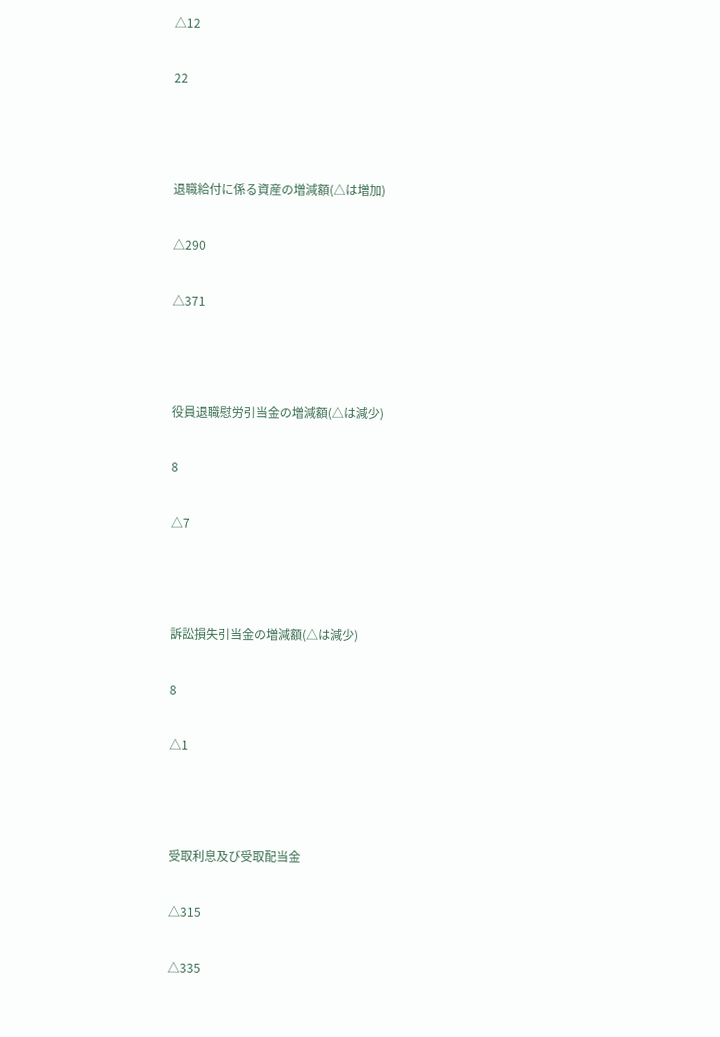△12

22



退職給付に係る資産の増減額(△は増加)

△290

△371



役員退職慰労引当金の増減額(△は減少)

8

△7



訴訟損失引当金の増減額(△は減少)

8

△1



受取利息及び受取配当金

△315

△335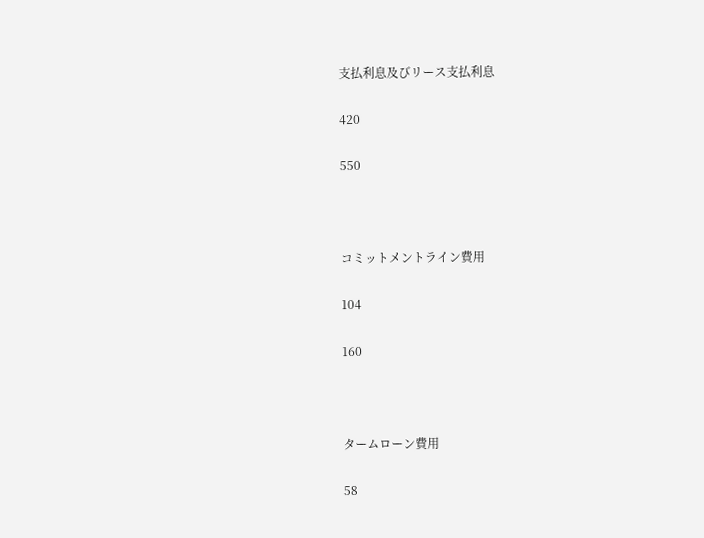支払利息及びリース支払利息

420

550



コミットメントライン費用

104

160



タームローン費用

58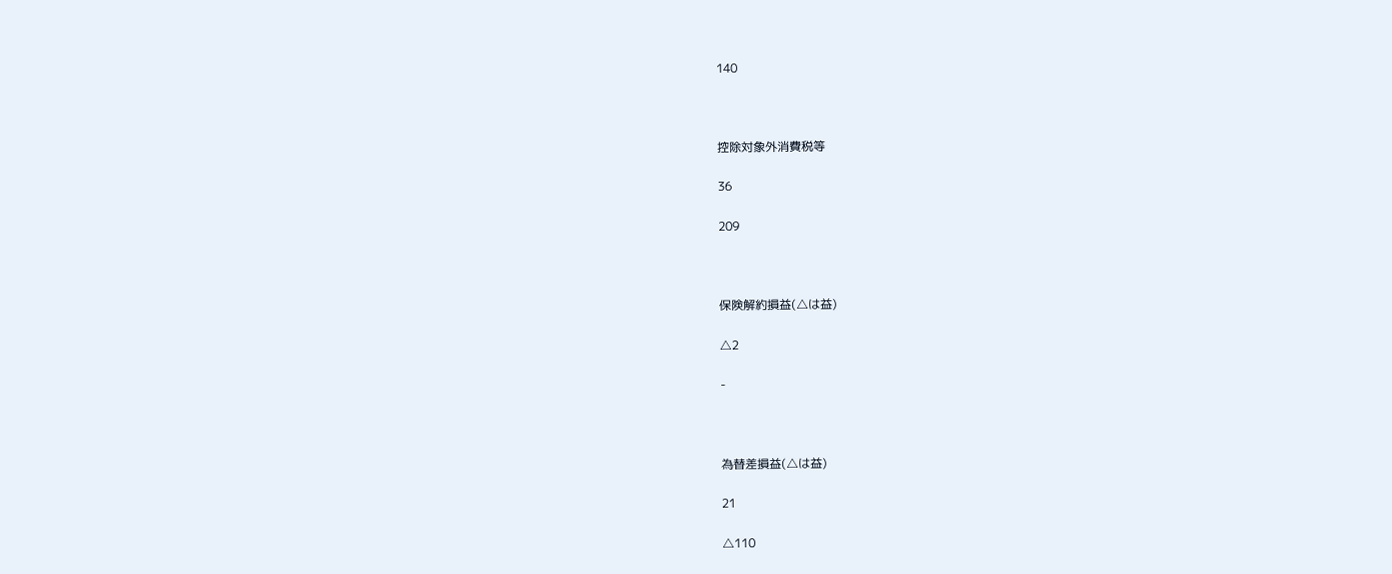140



控除対象外消費税等

36

209



保険解約損益(△は益)

△2

-



為替差損益(△は益)

21

△110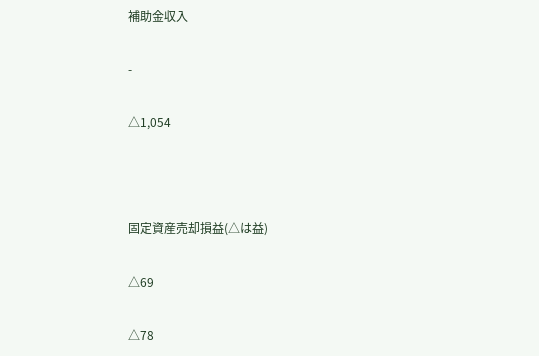補助金収入

-

△1,054



固定資産売却損益(△は益)

△69

△78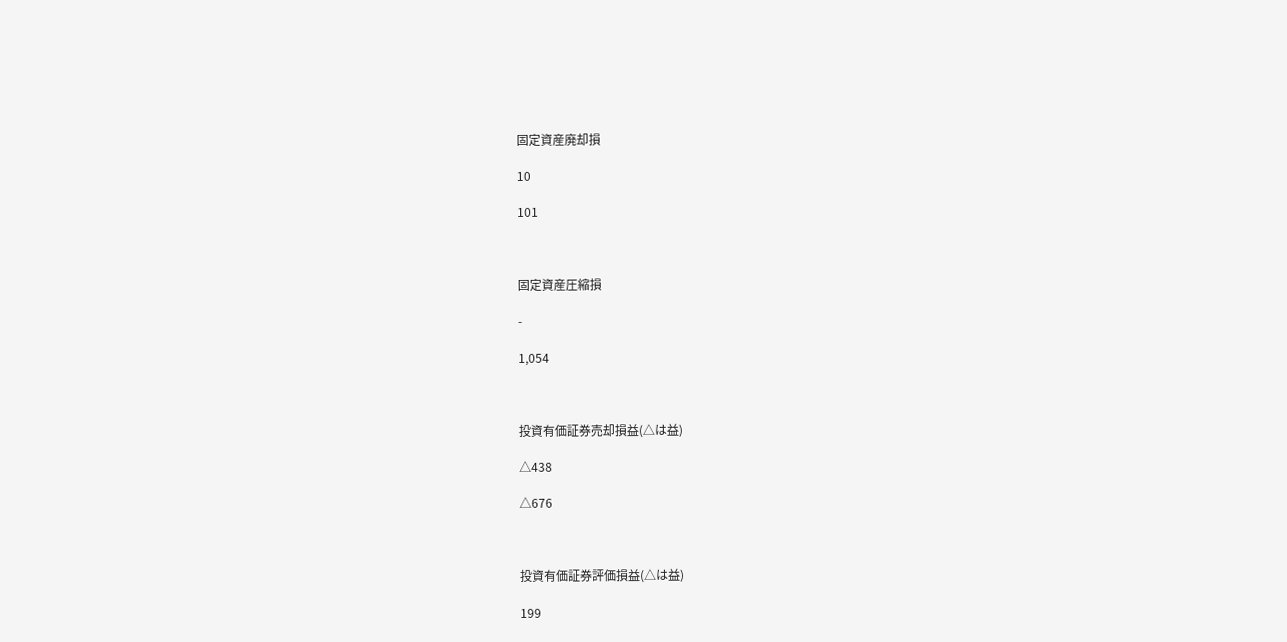固定資産廃却損

10

101



固定資産圧縮損

-

1,054



投資有価証券売却損益(△は益)

△438

△676



投資有価証券評価損益(△は益)

199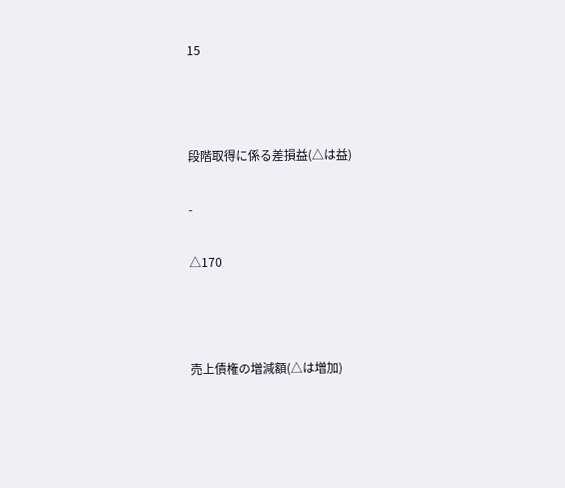15



段階取得に係る差損益(△は益)

-

△170



売上債権の増減額(△は増加)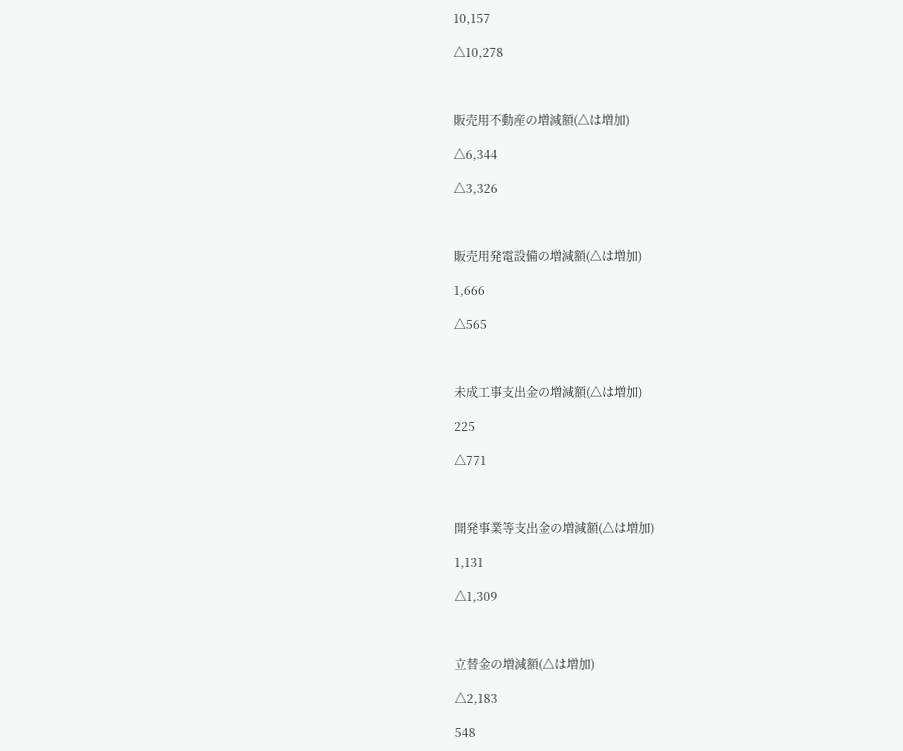10,157

△10,278



販売用不動産の増減額(△は増加)

△6,344

△3,326



販売用発電設備の増減額(△は増加)

1,666

△565



未成工事支出金の増減額(△は増加)

225

△771



開発事業等支出金の増減額(△は増加)

1,131

△1,309



立替金の増減額(△は増加)

△2,183

548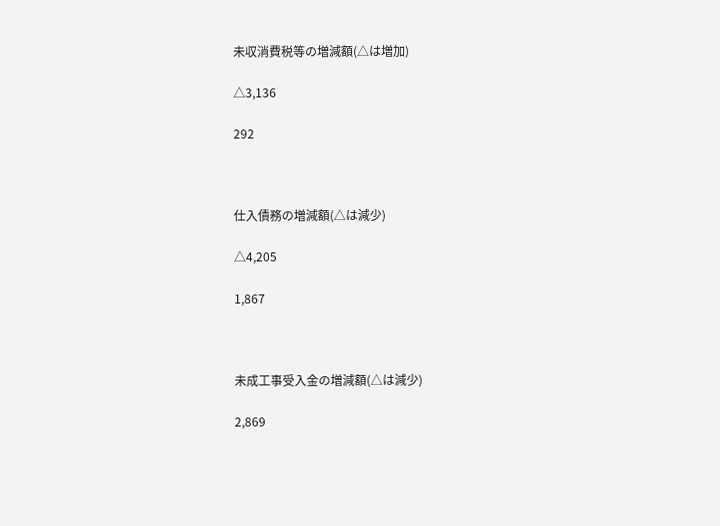未収消費税等の増減額(△は増加)

△3,136

292



仕入債務の増減額(△は減少)

△4,205

1,867



未成工事受入金の増減額(△は減少)

2,869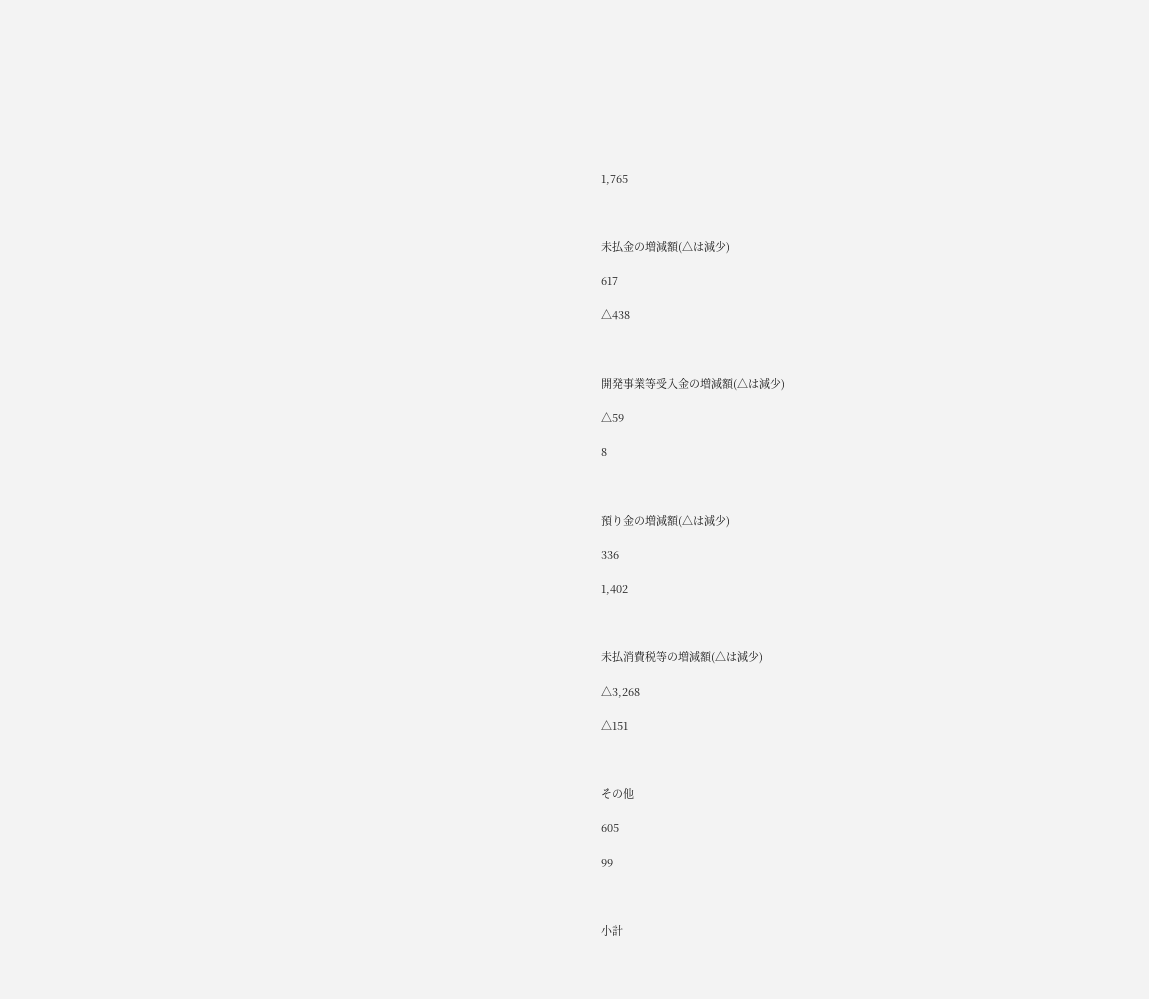1,765



未払金の増減額(△は減少)

617

△438



開発事業等受入金の増減額(△は減少)

△59

8



預り金の増減額(△は減少)

336

1,402



未払消費税等の増減額(△は減少)

△3,268

△151



その他

605

99



小計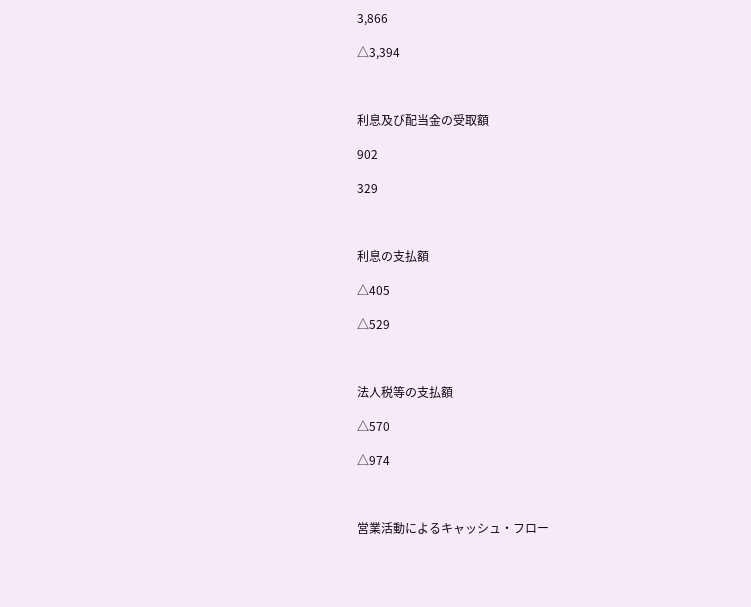3,866

△3,394



利息及び配当金の受取額

902

329



利息の支払額

△405

△529



法人税等の支払額

△570

△974



営業活動によるキャッシュ・フロー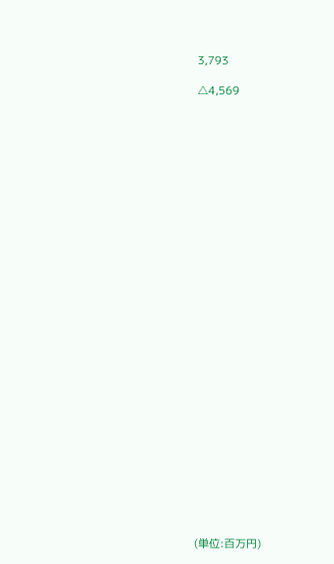3,793

△4,569





























(単位:百万円)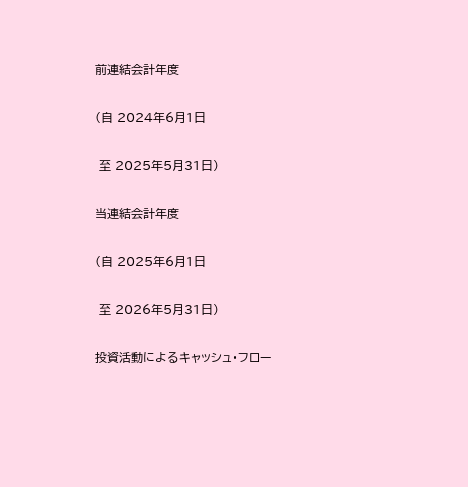前連結会計年度

(自 2024年6月1日

 至 2025年5月31日)

当連結会計年度

(自 2025年6月1日

 至 2026年5月31日)

投資活動によるキャッシュ・フロー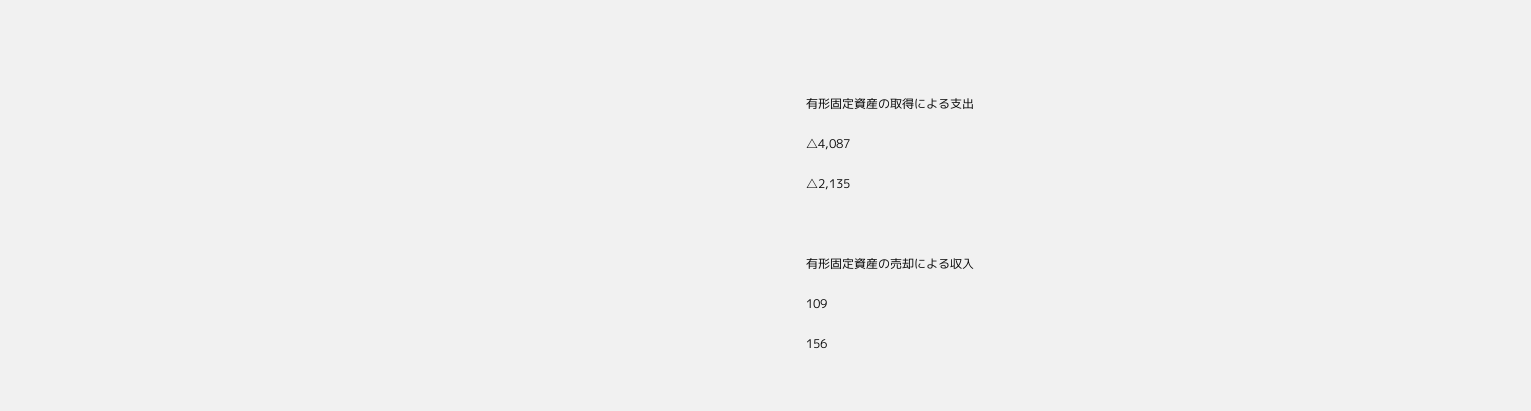有形固定資産の取得による支出

△4,087

△2,135



有形固定資産の売却による収入

109

156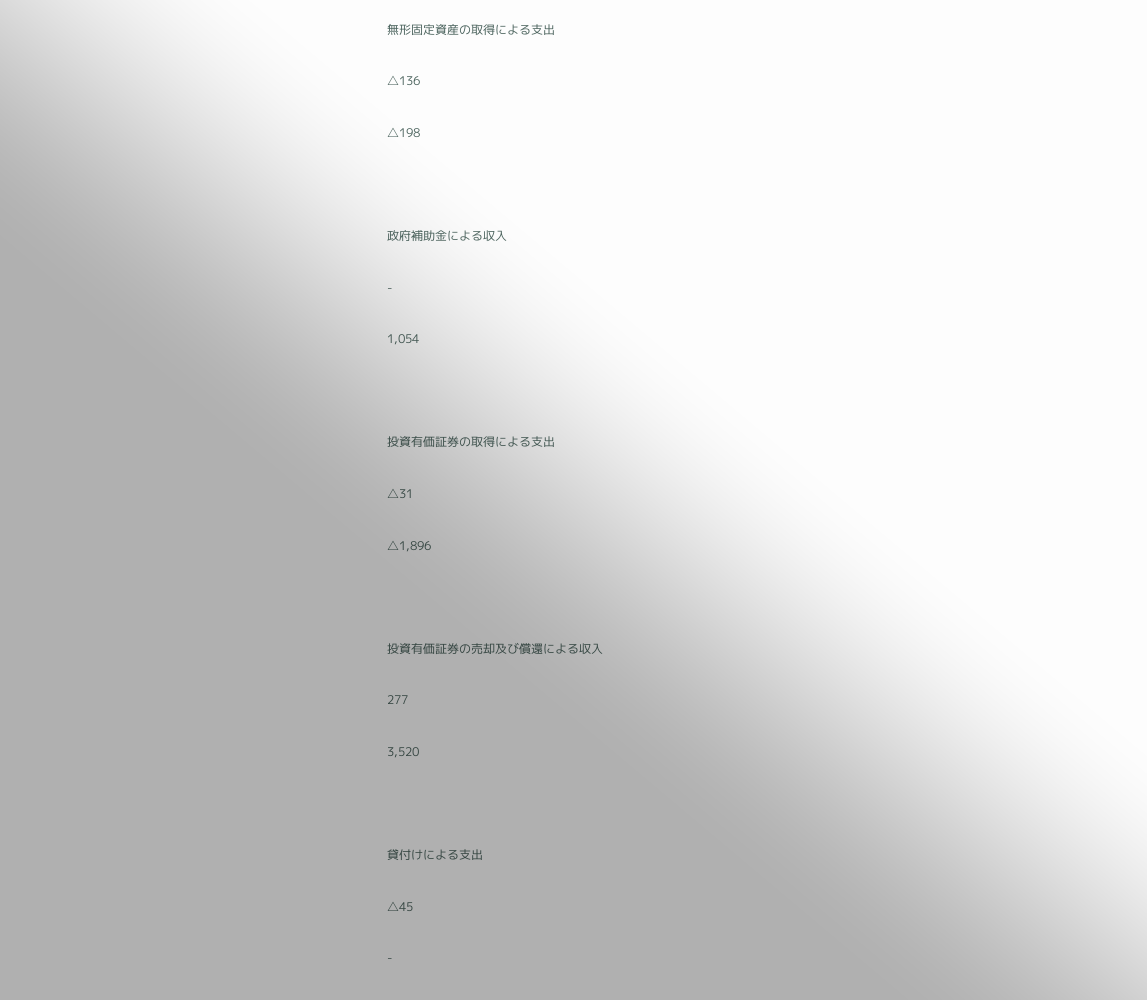無形固定資産の取得による支出

△136

△198



政府補助金による収入

-

1,054



投資有価証券の取得による支出

△31

△1,896



投資有価証券の売却及び償還による収入

277

3,520



貸付けによる支出

△45

-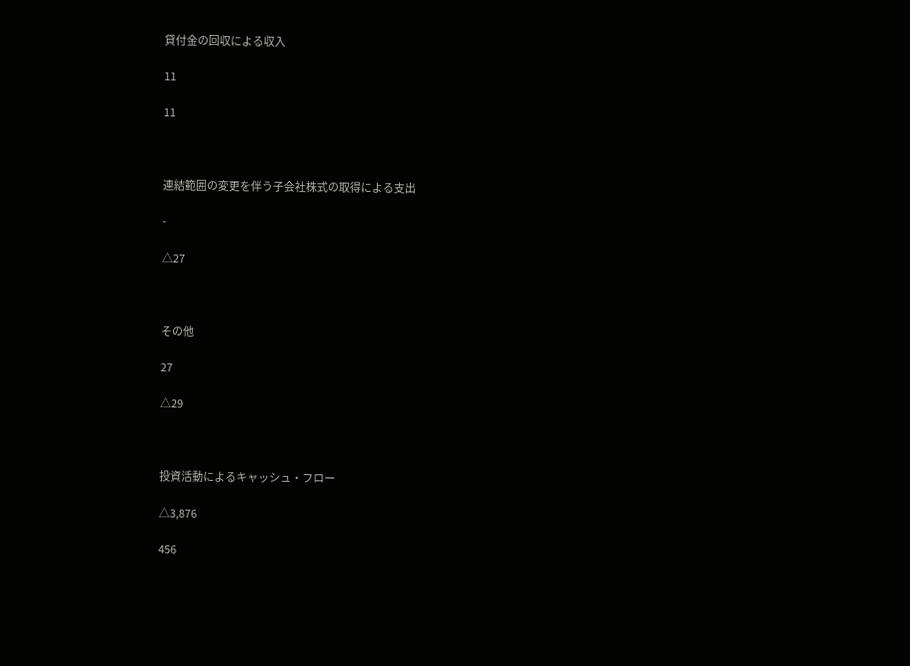貸付金の回収による収入

11

11



連結範囲の変更を伴う子会社株式の取得による支出

-

△27



その他

27

△29



投資活動によるキャッシュ・フロー

△3,876

456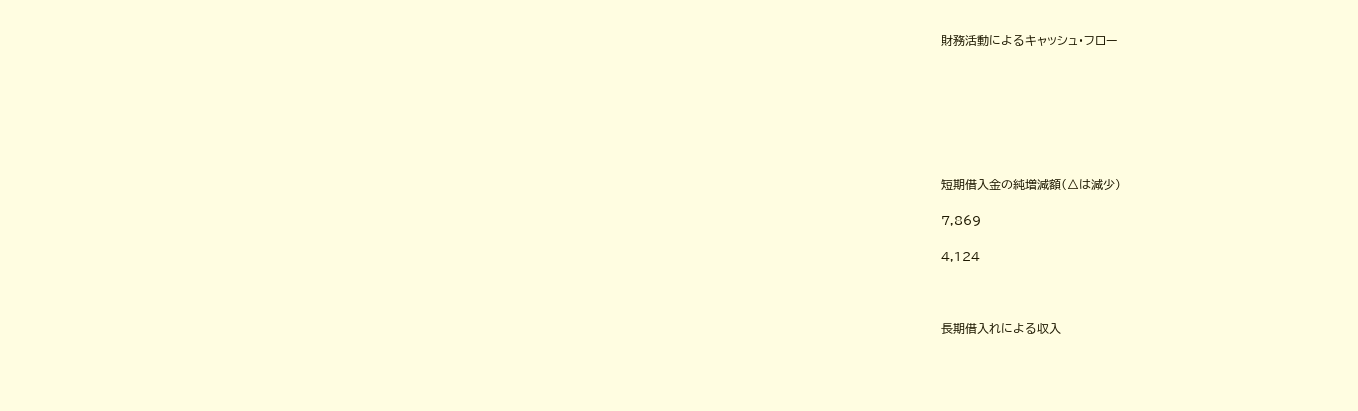財務活動によるキャッシュ・フロー







短期借入金の純増減額(△は減少)

7,869

4,124



長期借入れによる収入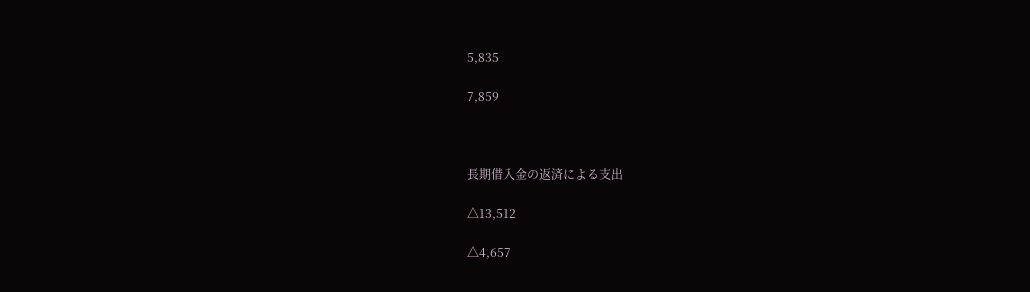5,835

7,859



長期借入金の返済による支出

△13,512

△4,657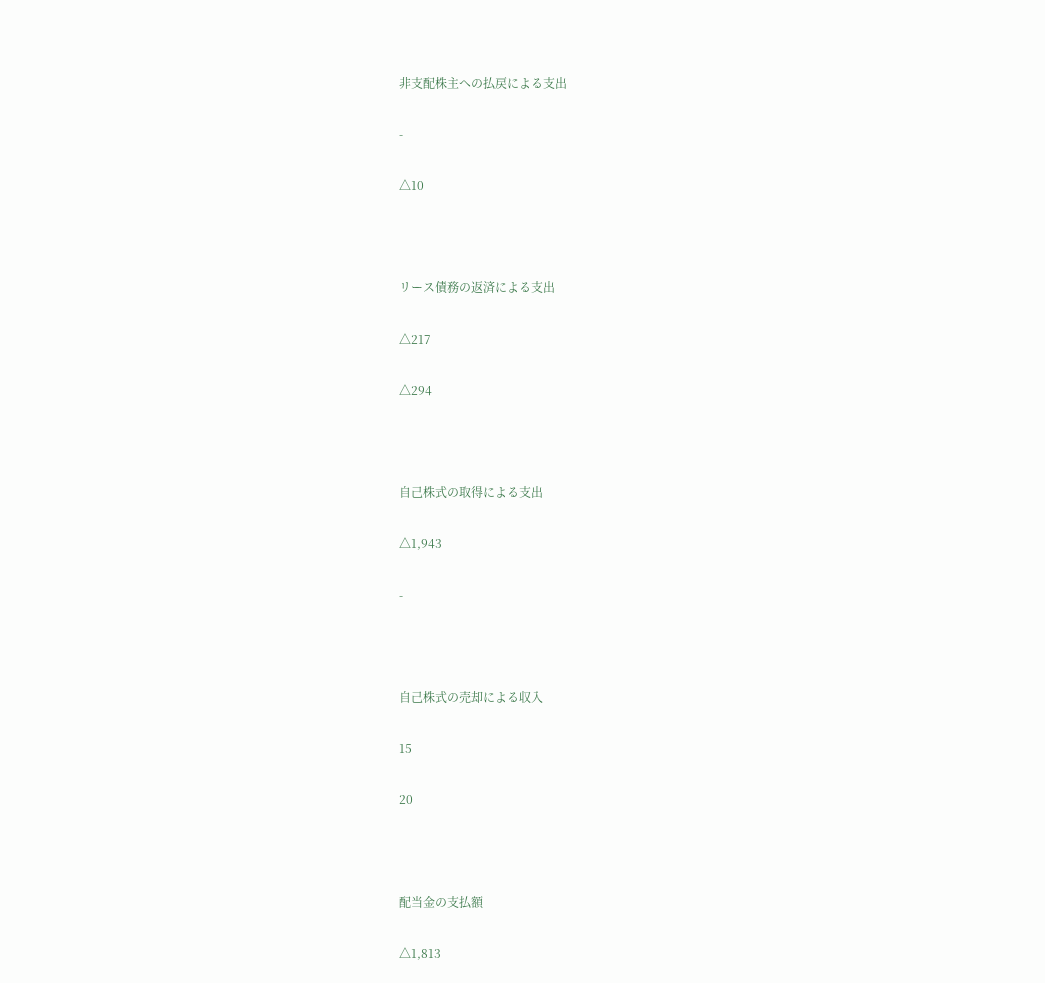非支配株主への払戻による支出

-

△10



リース債務の返済による支出

△217

△294



自己株式の取得による支出

△1,943

-



自己株式の売却による収入

15

20



配当金の支払額

△1,813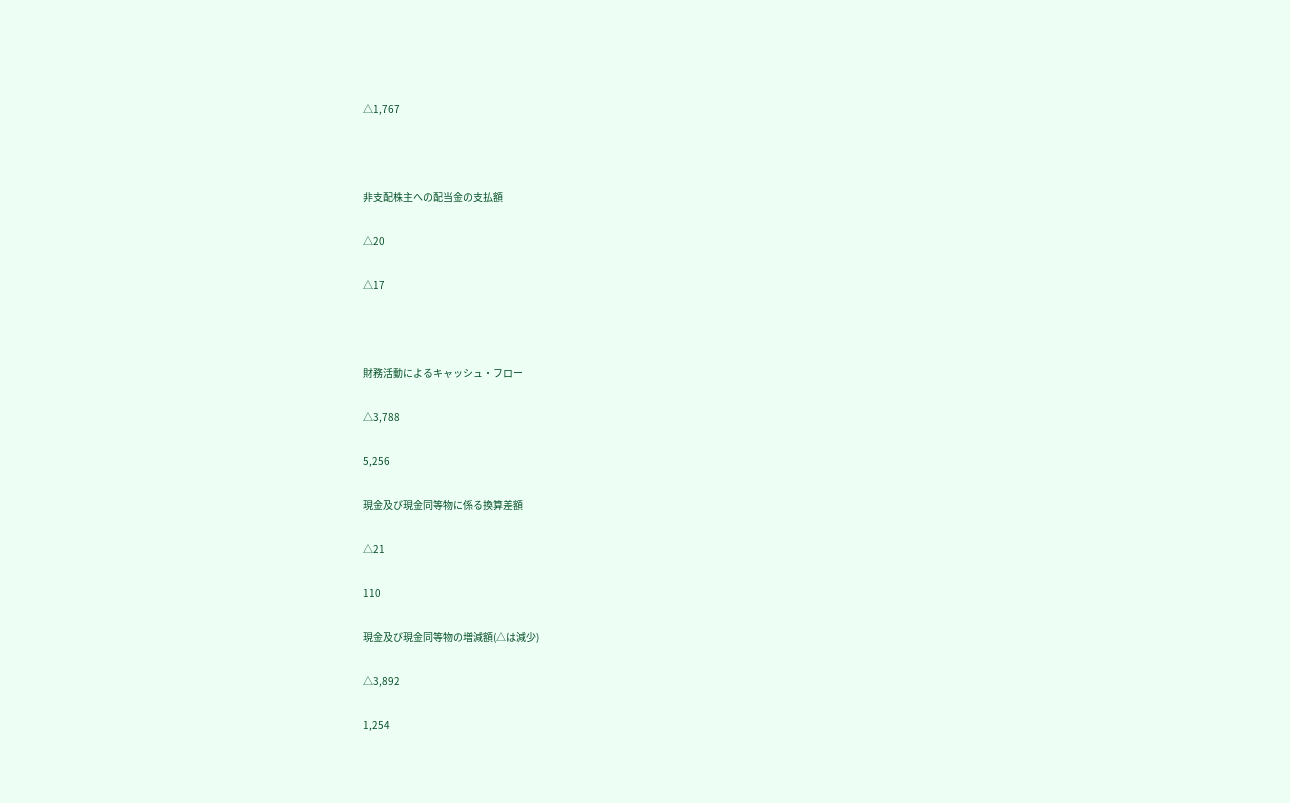△1,767



非支配株主への配当金の支払額

△20

△17



財務活動によるキャッシュ・フロー

△3,788

5,256

現金及び現金同等物に係る換算差額

△21

110

現金及び現金同等物の増減額(△は減少)

△3,892

1,254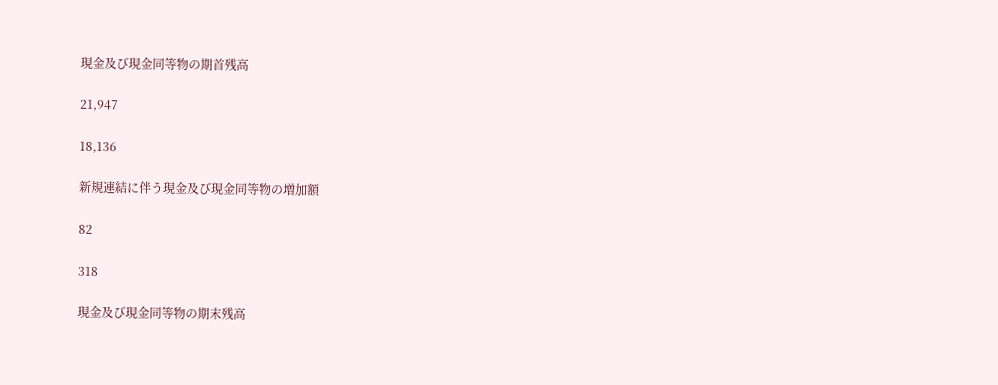現金及び現金同等物の期首残高

21,947

18,136

新規連結に伴う現金及び現金同等物の増加額

82

318

現金及び現金同等物の期末残高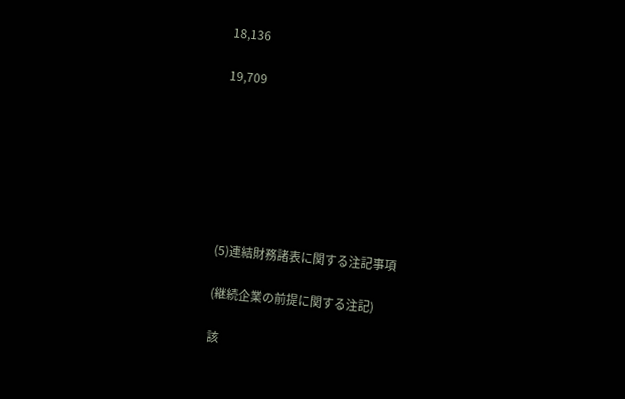18,136

19,709







(5)連結財務諸表に関する注記事項

(継続企業の前提に関する注記)

該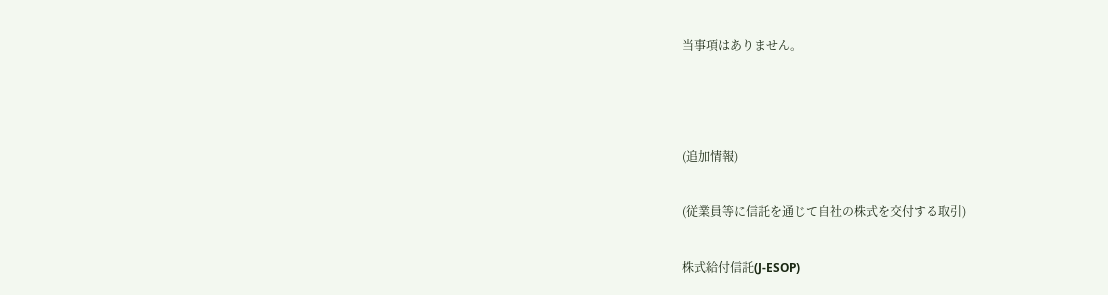当事項はありません。



(追加情報)

(従業員等に信託を通じて自社の株式を交付する取引)

株式給付信託(J-ESOP)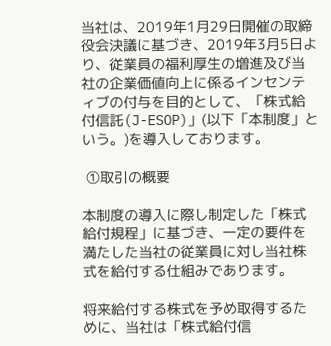当社は、2019年1月29日開催の取締役会決議に基づき、2019年3月5日より、従業員の福利厚生の増進及び当社の企業価値向上に係るインセンティブの付与を目的として、「株式給付信託(J-ESOP)」(以下「本制度」という。)を導入しております。

 ①取引の概要

本制度の導入に際し制定した「株式給付規程」に基づき、一定の要件を満たした当社の従業員に対し当社株式を給付する仕組みであります。

将来給付する株式を予め取得するために、当社は「株式給付信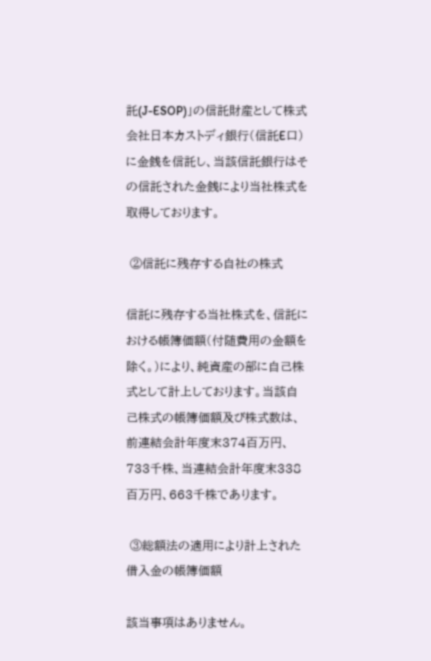託(J-ESOP)」の信託財産として株式会社日本カストディ銀行(信託E口)に金銭を信託し、当該信託銀行はその信託された金銭により当社株式を取得しております。

 ②信託に残存する自社の株式

信託に残存する当社株式を、信託における帳簿価額(付随費用の金額を除く。)により、純資産の部に自己株式として計上しております。当該自己株式の帳簿価額及び株式数は、前連結会計年度末374百万円、733千株、当連結会計年度末338百万円、663千株であります。

 ③総額法の適用により計上された借入金の帳簿価額

該当事項はありません。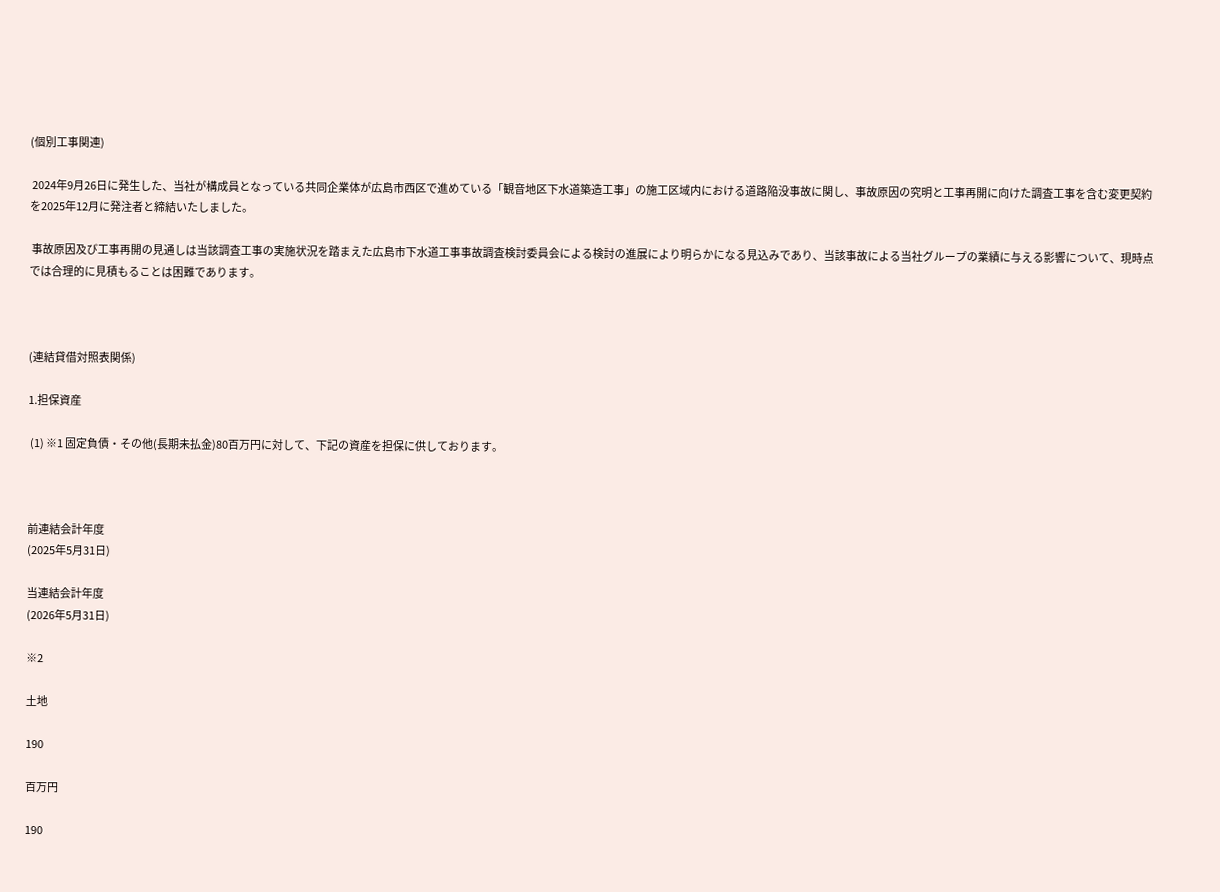(個別工事関連)

 2024年9月26日に発生した、当社が構成員となっている共同企業体が広島市西区で進めている「観音地区下水道築造工事」の施工区域内における道路陥没事故に関し、事故原因の究明と工事再開に向けた調査工事を含む変更契約を2025年12月に発注者と締結いたしました。

 事故原因及び工事再開の見通しは当該調査工事の実施状況を踏まえた広島市下水道工事事故調査検討委員会による検討の進展により明らかになる見込みであり、当該事故による当社グループの業績に与える影響について、現時点では合理的に見積もることは困難であります。



(連結貸借対照表関係)

1.担保資産

 (1) ※1 固定負債・その他(長期未払金)80百万円に対して、下記の資産を担保に供しております。



前連結会計年度
(2025年5月31日)

当連結会計年度
(2026年5月31日)

※2

土地

190

百万円

190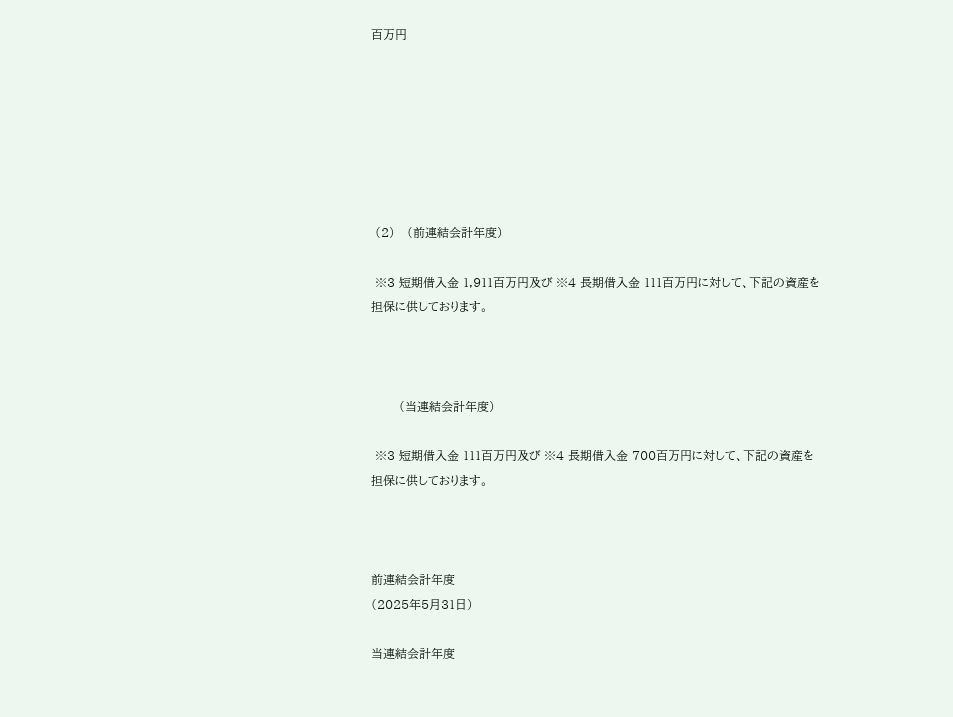百万円







 (2)   (前連結会計年度)

 ※3 短期借入金 1,911百万円及び ※4 長期借入金 111百万円に対して、下記の資産を担保に供しております。



       (当連結会計年度)

 ※3 短期借入金 111百万円及び ※4 長期借入金 700百万円に対して、下記の資産を担保に供しております。



前連結会計年度
(2025年5月31日)

当連結会計年度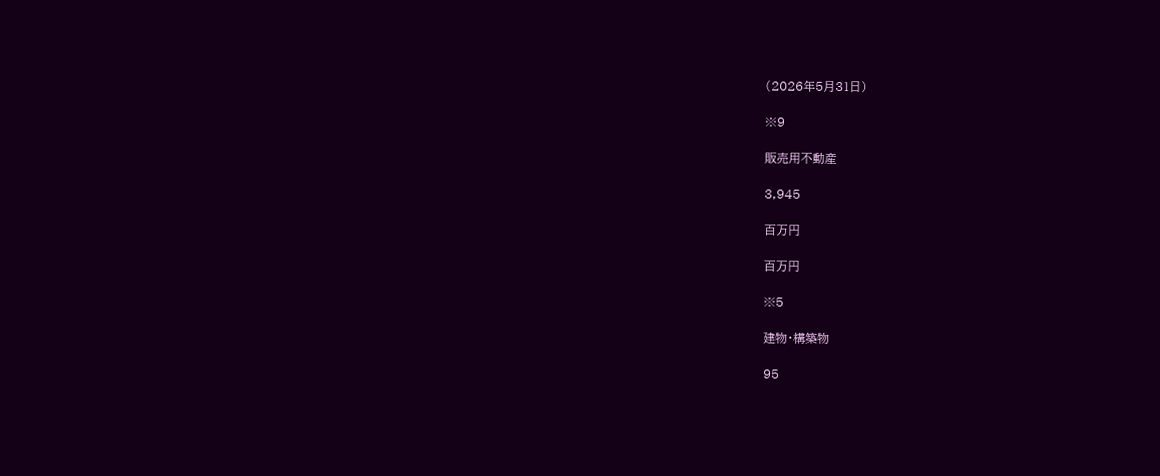(2026年5月31日)

※9

販売用不動産

3,945

百万円

百万円

※5

建物・構築物

95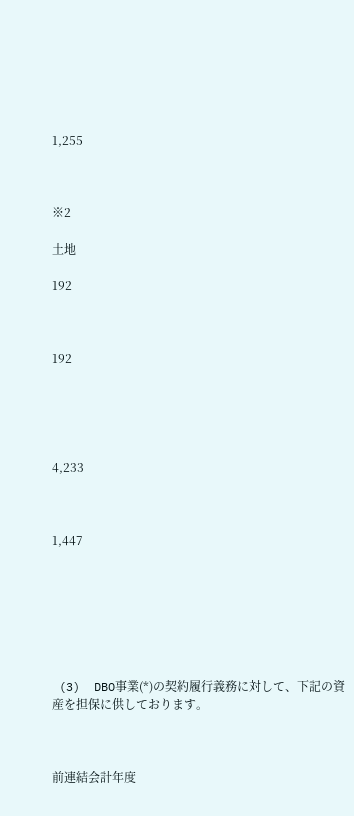1,255



※2

土地

192



192





4,233



1,447







 (3)  DBO事業(*)の契約履行義務に対して、下記の資産を担保に供しております。



前連結会計年度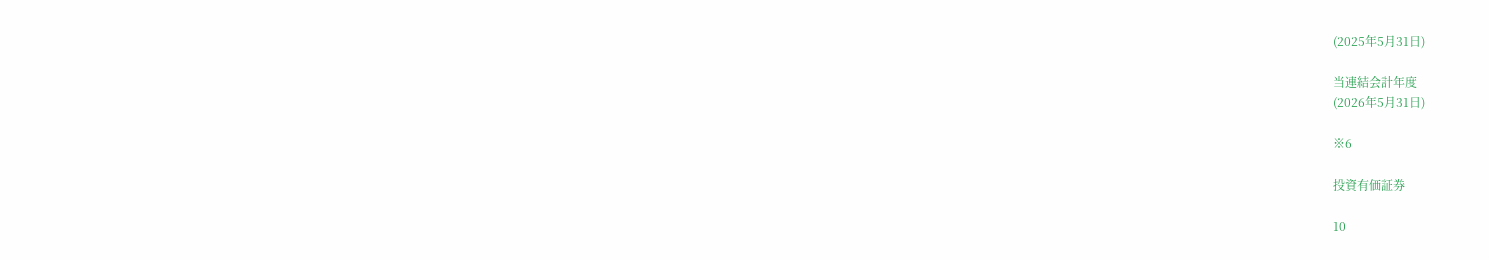(2025年5月31日)

当連結会計年度
(2026年5月31日)

※6

投資有価証券

10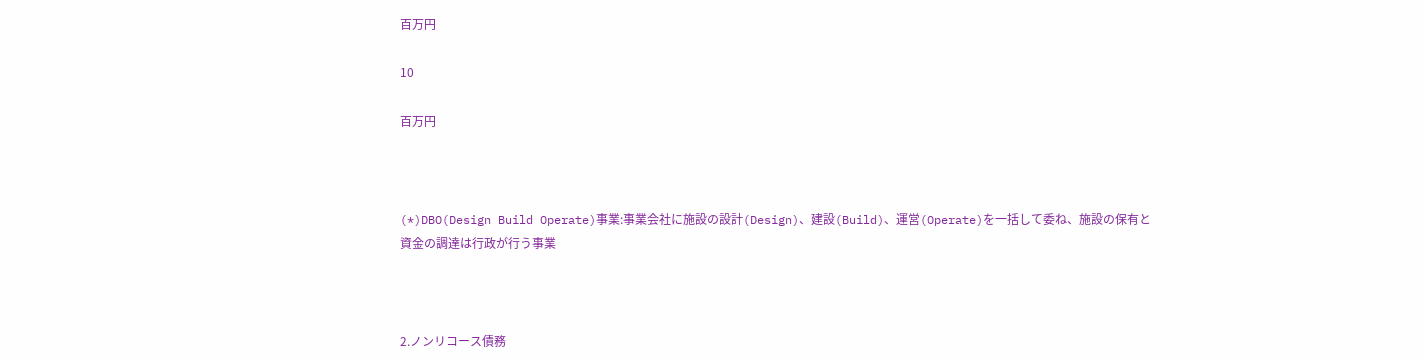百万円

10

百万円



(*)DBO(Design Build Operate)事業:事業会社に施設の設計(Design)、建設(Build)、運営(Operate)を一括して委ね、施設の保有と資金の調達は行政が行う事業



2.ノンリコース債務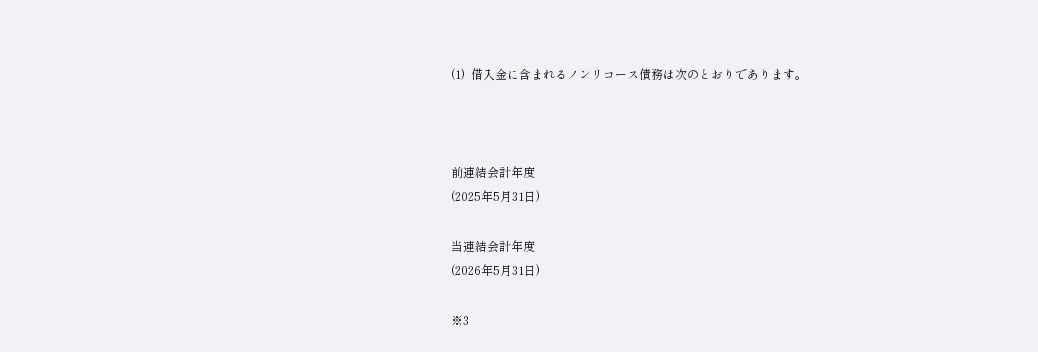(1)  借入金に含まれるノンリコース債務は次のとおりであります。



前連結会計年度
(2025年5月31日)

当連結会計年度
(2026年5月31日)

※3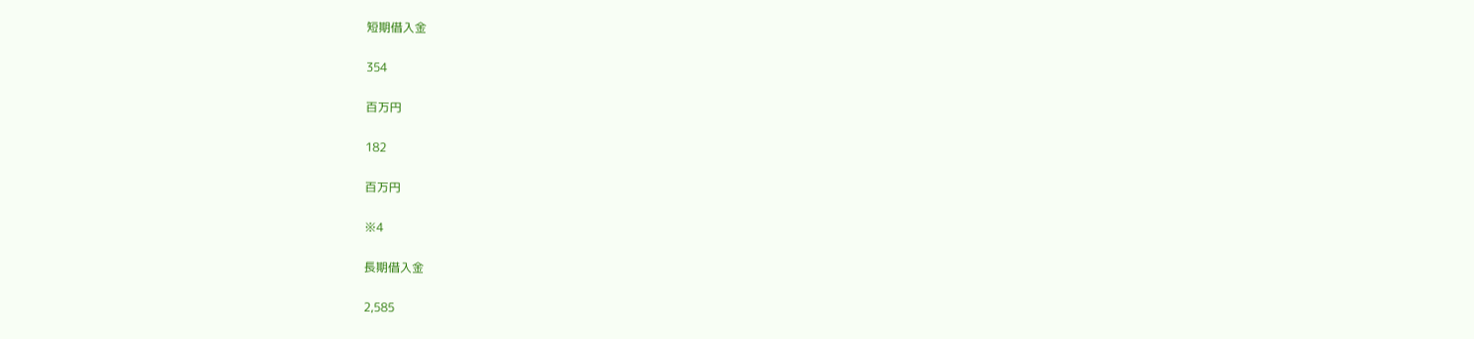短期借入金

354

百万円

182

百万円

※4

長期借入金

2,585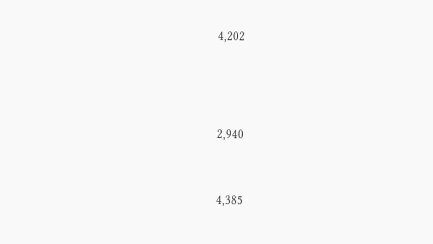4,202





2,940



4,385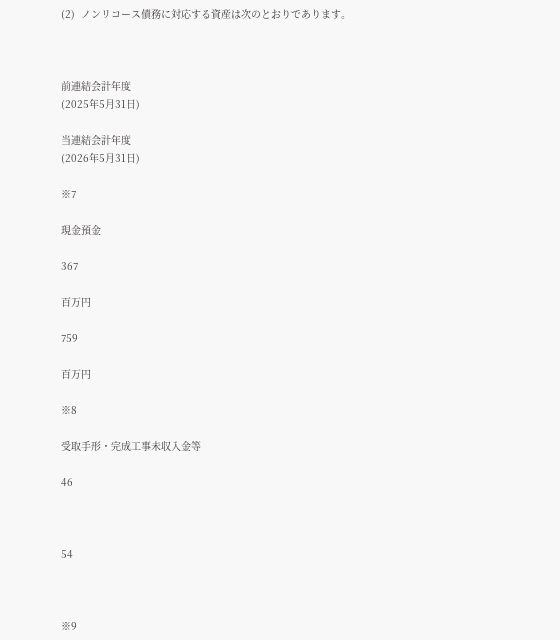(2)  ノンリコース債務に対応する資産は次のとおりであります。



前連結会計年度
(2025年5月31日)

当連結会計年度
(2026年5月31日)

※7

現金預金

367

百万円

759

百万円

※8

受取手形・完成工事未収入金等

46



54



※9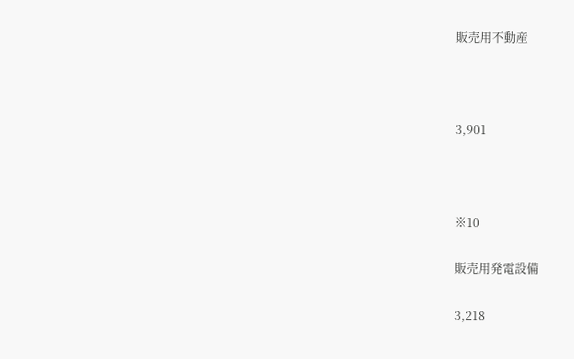販売用不動産



3,901



※10

販売用発電設備

3,218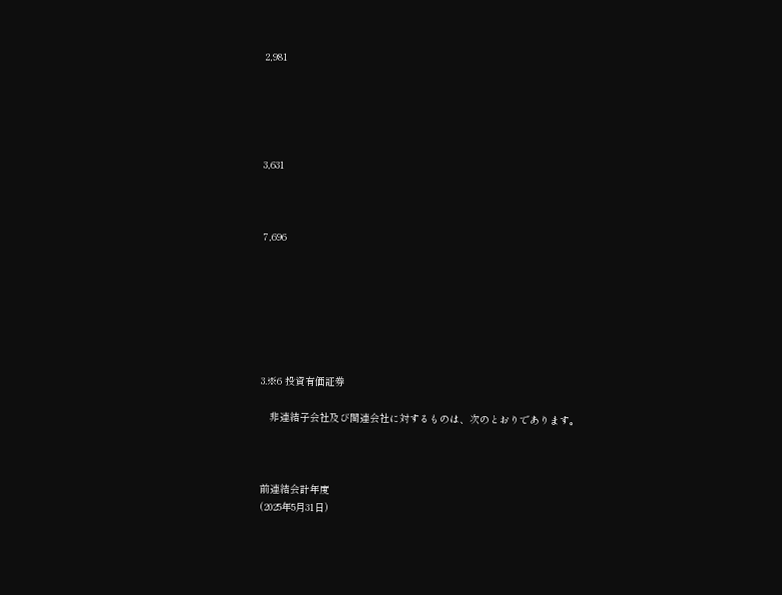2,981





3,631



7,696







3.※6 投資有価証券

   非連結子会社及び関連会社に対するものは、次のとおりであります。



前連結会計年度
(2025年5月31日)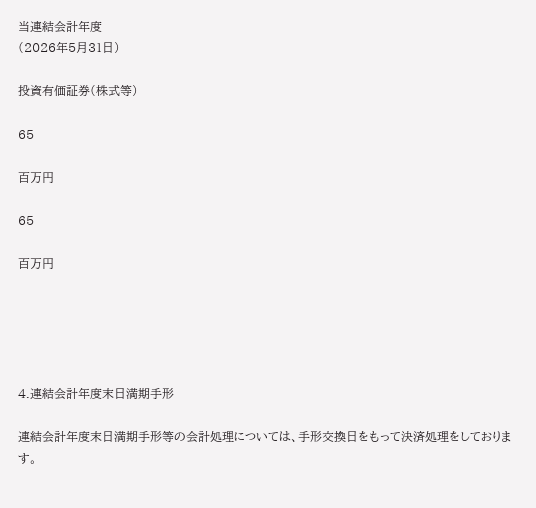当連結会計年度
(2026年5月31日)

投資有価証券(株式等)

65

百万円

65

百万円





4.連結会計年度末日満期手形

連結会計年度末日満期手形等の会計処理については、手形交換日をもって決済処理をしております。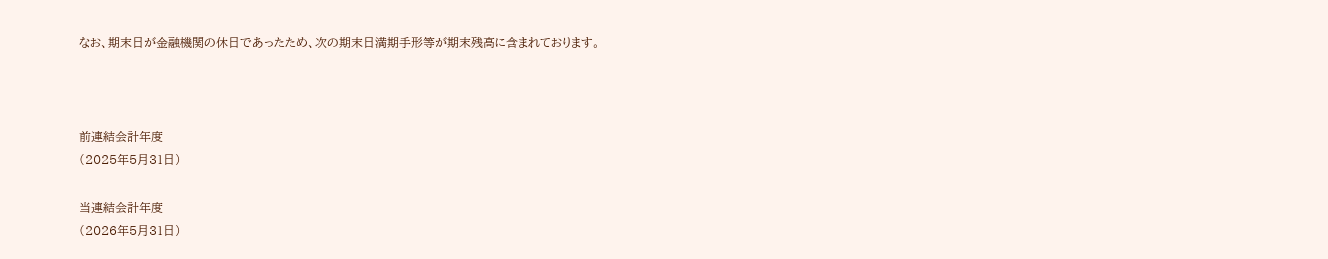なお、期末日が金融機関の休日であったため、次の期末日満期手形等が期末残高に含まれております。



前連結会計年度
(2025年5月31日)

当連結会計年度
(2026年5月31日)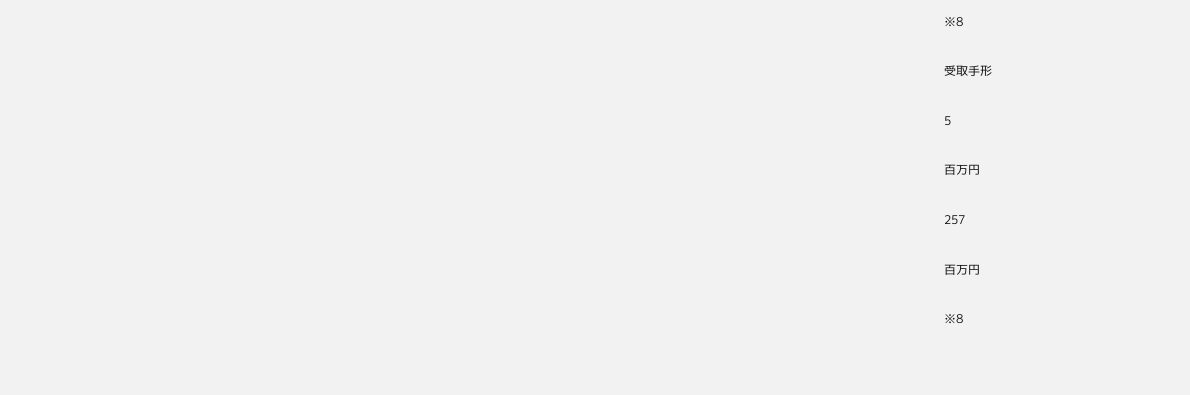※8

受取手形

5

百万円

257

百万円

※8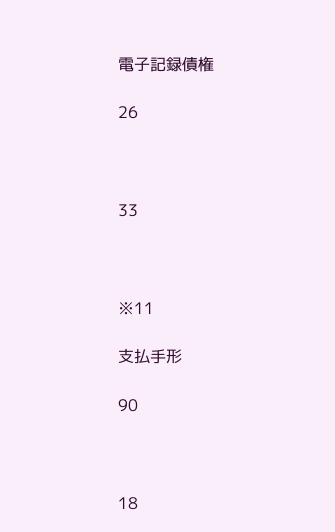電子記録債権

26



33



※11

支払手形

90



18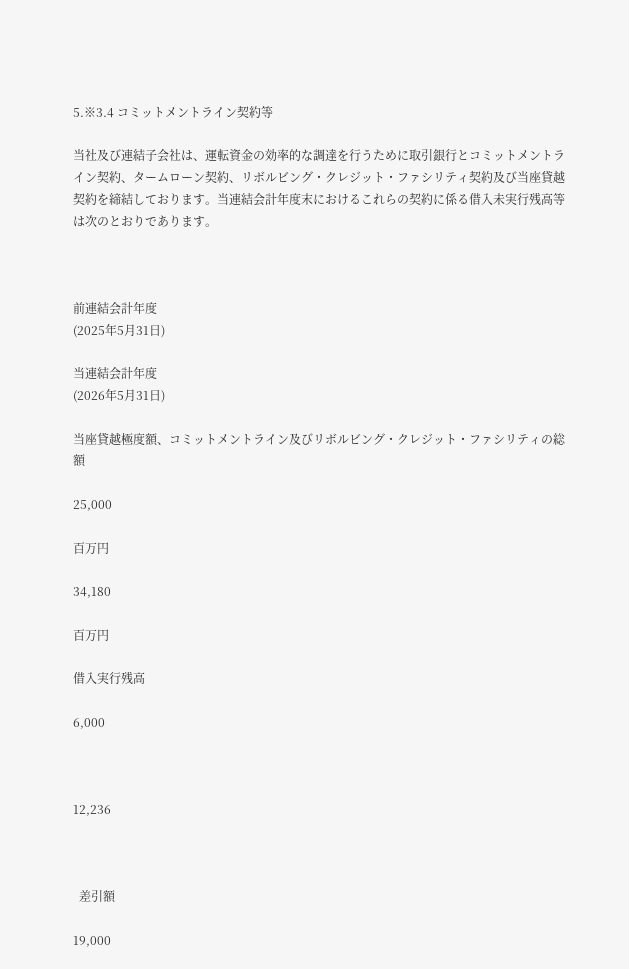5.※3.4 コミットメントライン契約等

当社及び連結子会社は、運転資金の効率的な調達を行うために取引銀行とコミットメントライン契約、タームローン契約、リボルビング・クレジット・ファシリティ契約及び当座貸越契約を締結しております。当連結会計年度末におけるこれらの契約に係る借入未実行残高等は次のとおりであります。



前連結会計年度
(2025年5月31日)

当連結会計年度
(2026年5月31日)

当座貸越極度額、コミットメントライン及びリボルビング・クレジット・ファシリティの総額

25,000

百万円

34,180

百万円

借入実行残高

6,000



12,236



  差引額

19,000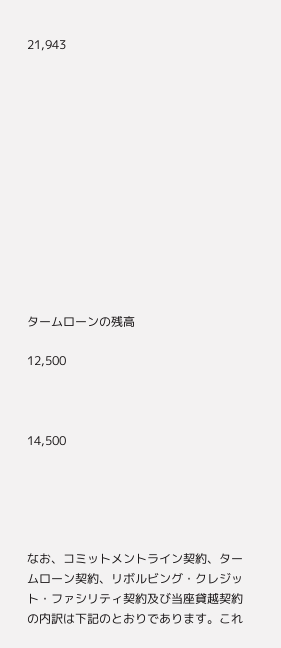21,943













タームローンの残高

12,500



14,500





なお、コミットメントライン契約、タームローン契約、リボルビング・クレジット・ファシリティ契約及び当座貸越契約の内訳は下記のとおりであります。これ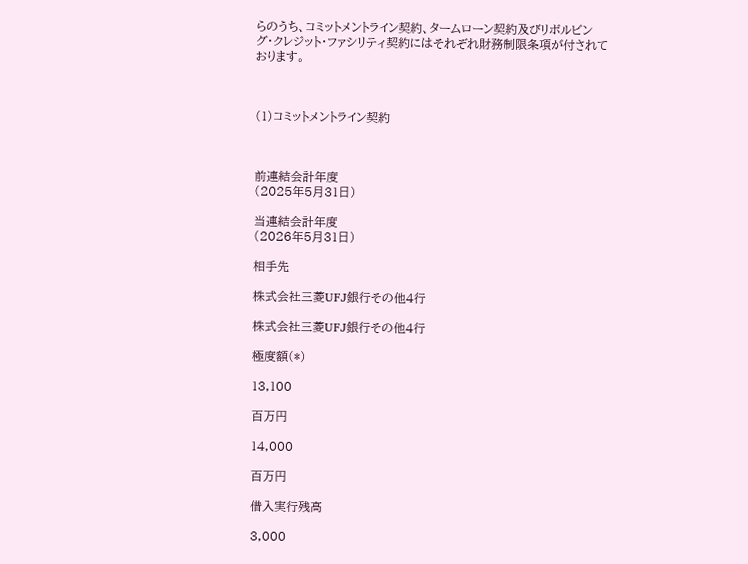らのうち、コミットメントライン契約、タームローン契約及びリボルビング・クレジット・ファシリティ契約にはそれぞれ財務制限条項が付されております。



(1)コミットメントライン契約



前連結会計年度
(2025年5月31日)

当連結会計年度
(2026年5月31日)

相手先

株式会社三菱UFJ銀行その他4行

株式会社三菱UFJ銀行その他4行

極度額(*)

13,100

百万円

14,000

百万円

借入実行残高

3,000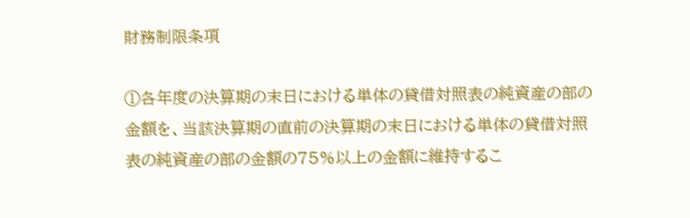財務制限条項

①各年度の決算期の末日における単体の貸借対照表の純資産の部の金額を、当該決算期の直前の決算期の末日における単体の貸借対照表の純資産の部の金額の75%以上の金額に維持するこ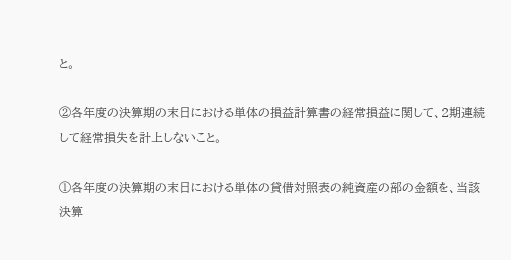と。

②各年度の決算期の末日における単体の損益計算書の経常損益に関して、2期連続して経常損失を計上しないこと。

①各年度の決算期の末日における単体の貸借対照表の純資産の部の金額を、当該決算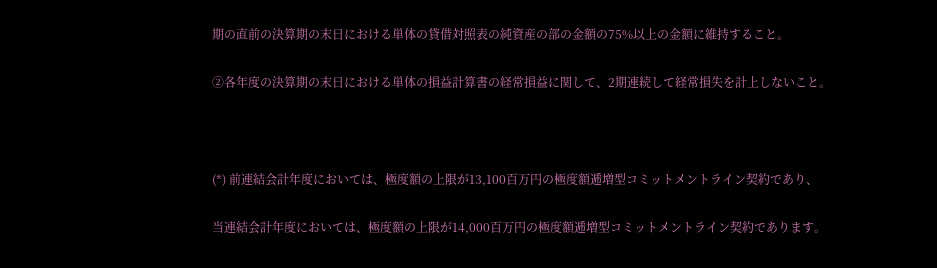期の直前の決算期の末日における単体の貸借対照表の純資産の部の金額の75%以上の金額に維持すること。

②各年度の決算期の末日における単体の損益計算書の経常損益に関して、2期連続して経常損失を計上しないこと。



(*) 前連結会計年度においては、極度額の上限が13,100百万円の極度額逓増型コミットメントライン契約であり、

当連結会計年度においては、極度額の上限が14,000百万円の極度額逓増型コミットメントライン契約であります。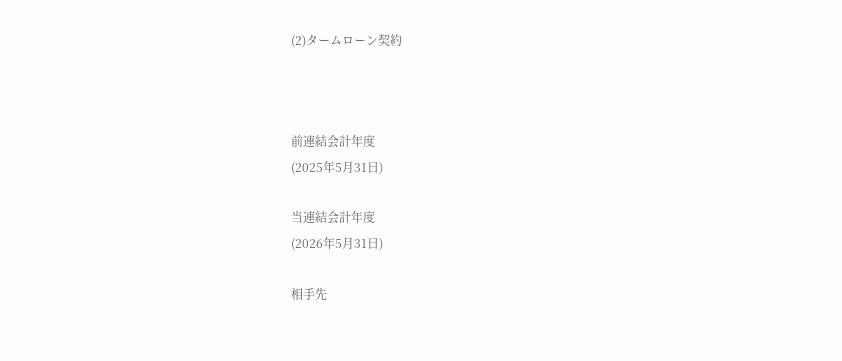(2)タームローン契約



前連結会計年度
(2025年5月31日)

当連結会計年度
(2026年5月31日)

相手先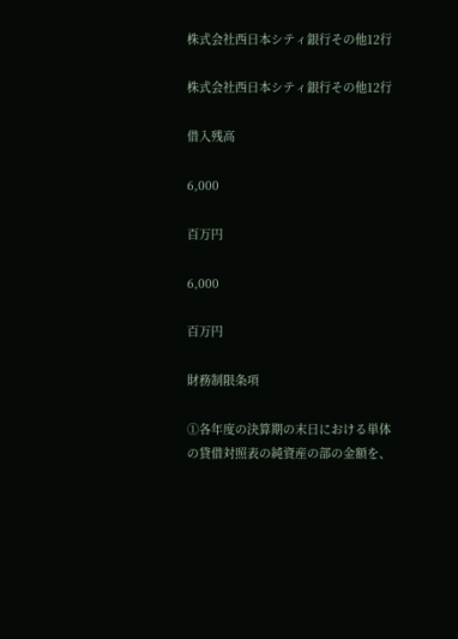株式会社西日本シティ銀行その他12行

株式会社西日本シティ銀行その他12行

借入残高

6,000

百万円

6,000

百万円

財務制限条項

①各年度の決算期の末日における単体の貸借対照表の純資産の部の金額を、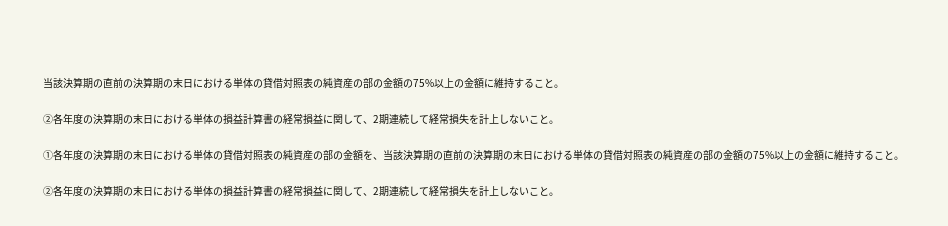当該決算期の直前の決算期の末日における単体の貸借対照表の純資産の部の金額の75%以上の金額に維持すること。

②各年度の決算期の末日における単体の損益計算書の経常損益に関して、2期連続して経常損失を計上しないこと。

①各年度の決算期の末日における単体の貸借対照表の純資産の部の金額を、当該決算期の直前の決算期の末日における単体の貸借対照表の純資産の部の金額の75%以上の金額に維持すること。

②各年度の決算期の末日における単体の損益計算書の経常損益に関して、2期連続して経常損失を計上しないこと。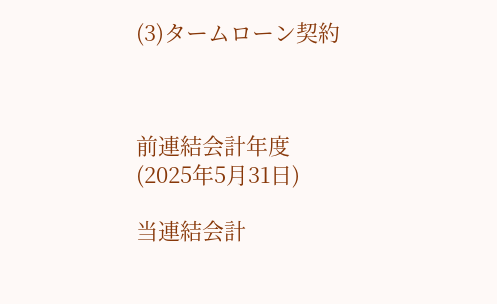(3)タームローン契約



前連結会計年度
(2025年5月31日)

当連結会計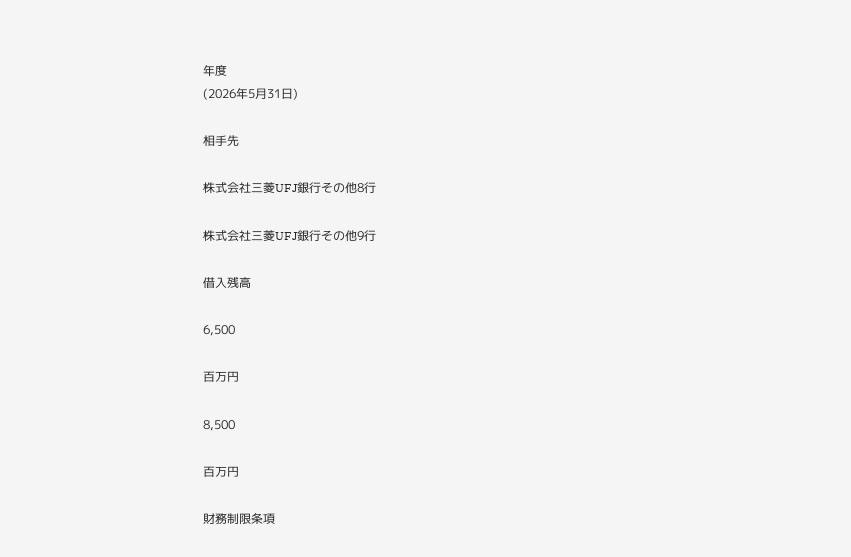年度
(2026年5月31日)

相手先

株式会社三菱UFJ銀行その他8行

株式会社三菱UFJ銀行その他9行

借入残高

6,500

百万円

8,500

百万円

財務制限条項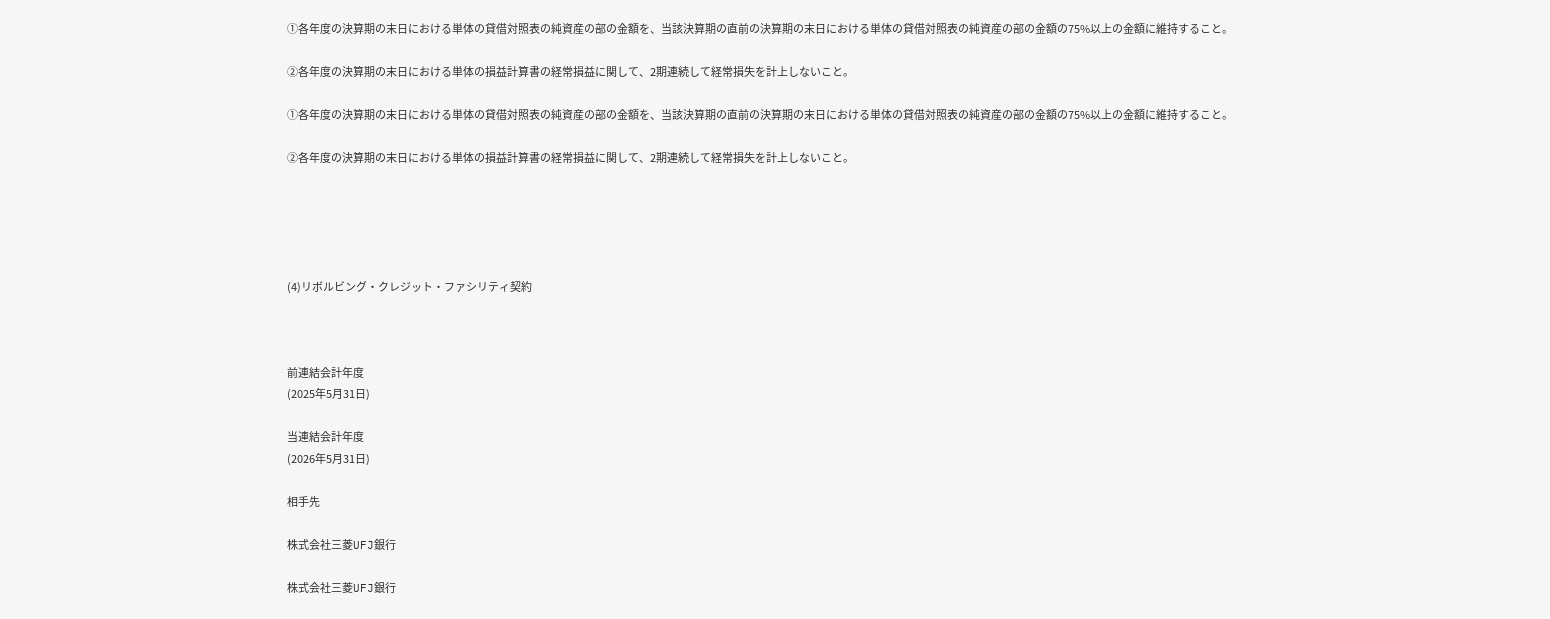①各年度の決算期の末日における単体の貸借対照表の純資産の部の金額を、当該決算期の直前の決算期の末日における単体の貸借対照表の純資産の部の金額の75%以上の金額に維持すること。

②各年度の決算期の末日における単体の損益計算書の経常損益に関して、2期連続して経常損失を計上しないこと。

①各年度の決算期の末日における単体の貸借対照表の純資産の部の金額を、当該決算期の直前の決算期の末日における単体の貸借対照表の純資産の部の金額の75%以上の金額に維持すること。

②各年度の決算期の末日における単体の損益計算書の経常損益に関して、2期連続して経常損失を計上しないこと。





(4)リボルビング・クレジット・ファシリティ契約



前連結会計年度
(2025年5月31日)

当連結会計年度
(2026年5月31日)

相手先

株式会社三菱UFJ銀行

株式会社三菱UFJ銀行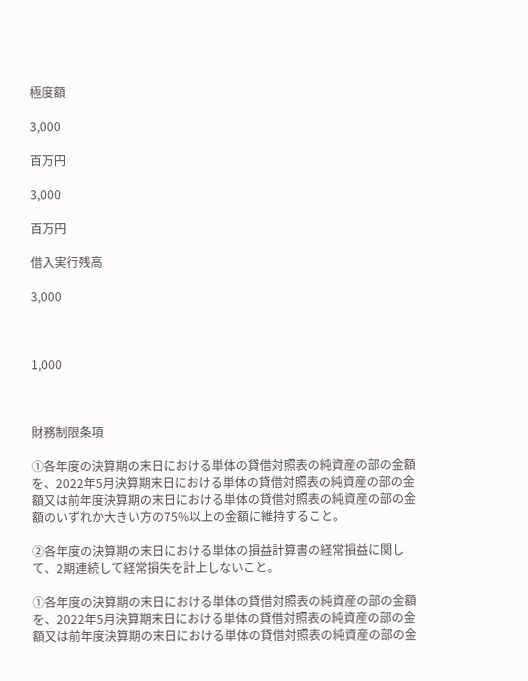極度額

3,000

百万円

3,000

百万円

借入実行残高

3,000



1,000



財務制限条項

①各年度の決算期の末日における単体の貸借対照表の純資産の部の金額を、2022年5月決算期末日における単体の貸借対照表の純資産の部の金額又は前年度決算期の末日における単体の貸借対照表の純資産の部の金額のいずれか大きい方の75%以上の金額に維持すること。

②各年度の決算期の末日における単体の損益計算書の経常損益に関して、2期連続して経常損失を計上しないこと。

①各年度の決算期の末日における単体の貸借対照表の純資産の部の金額を、2022年5月決算期末日における単体の貸借対照表の純資産の部の金額又は前年度決算期の末日における単体の貸借対照表の純資産の部の金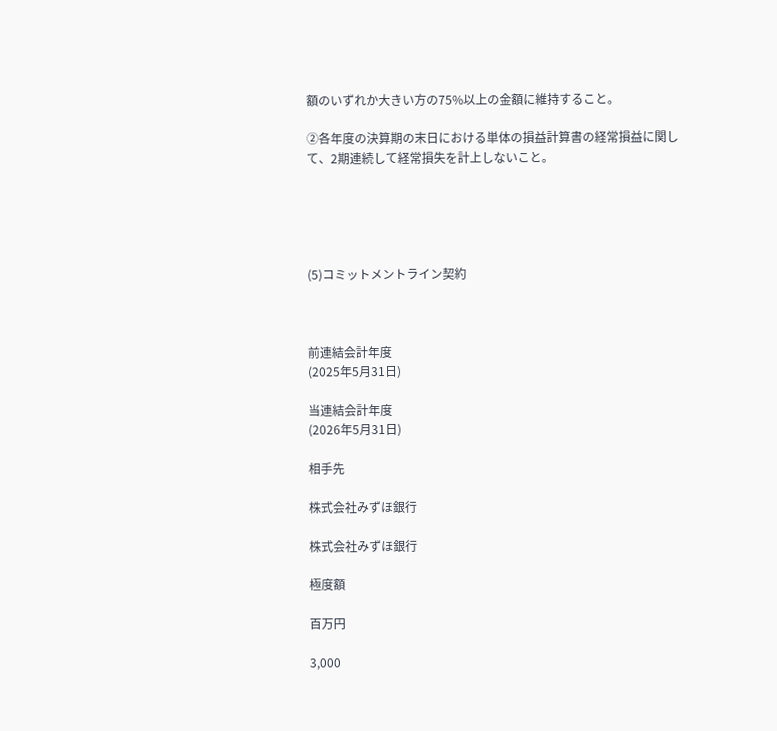額のいずれか大きい方の75%以上の金額に維持すること。

②各年度の決算期の末日における単体の損益計算書の経常損益に関して、2期連続して経常損失を計上しないこと。





(5)コミットメントライン契約



前連結会計年度
(2025年5月31日)

当連結会計年度
(2026年5月31日)

相手先

株式会社みずほ銀行

株式会社みずほ銀行

極度額

百万円

3,000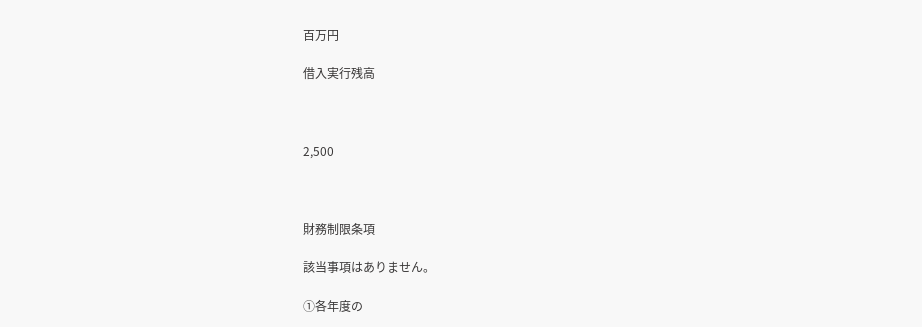百万円

借入実行残高



2,500



財務制限条項

該当事項はありません。

①各年度の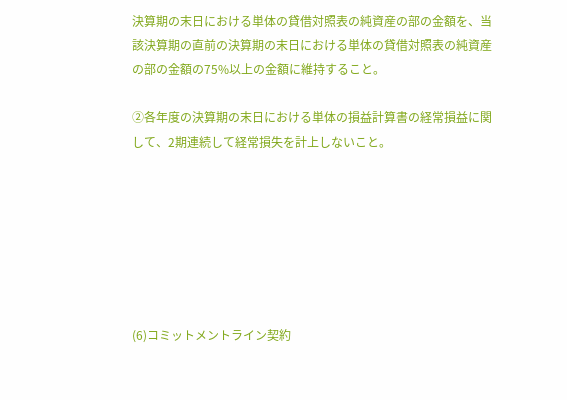決算期の末日における単体の貸借対照表の純資産の部の金額を、当該決算期の直前の決算期の末日における単体の貸借対照表の純資産の部の金額の75%以上の金額に維持すること。

②各年度の決算期の末日における単体の損益計算書の経常損益に関して、2期連続して経常損失を計上しないこと。







(6)コミットメントライン契約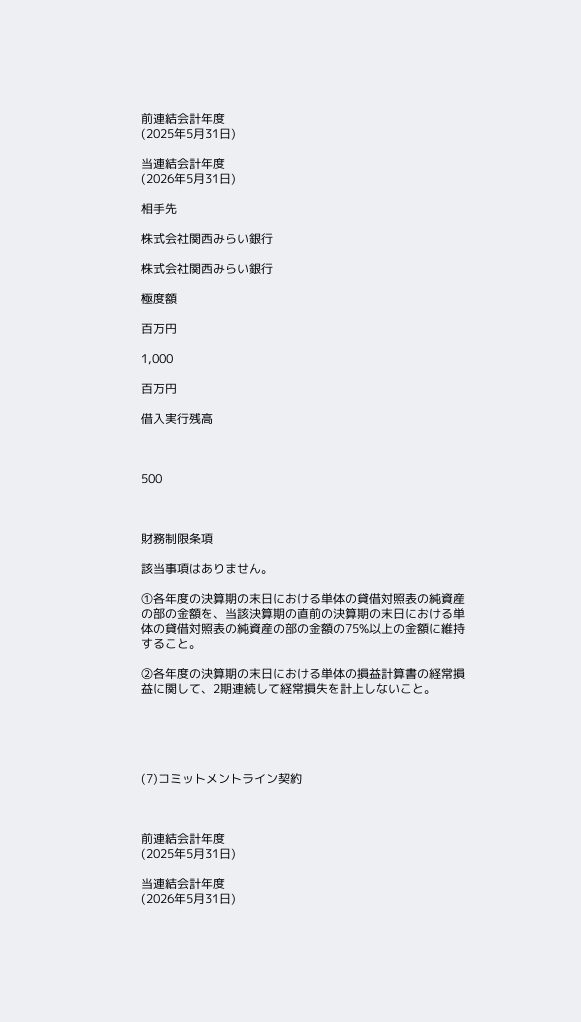前連結会計年度
(2025年5月31日)

当連結会計年度
(2026年5月31日)

相手先

株式会社関西みらい銀行

株式会社関西みらい銀行

極度額

百万円

1,000

百万円

借入実行残高



500



財務制限条項

該当事項はありません。

①各年度の決算期の末日における単体の貸借対照表の純資産の部の金額を、当該決算期の直前の決算期の末日における単体の貸借対照表の純資産の部の金額の75%以上の金額に維持すること。

②各年度の決算期の末日における単体の損益計算書の経常損益に関して、2期連続して経常損失を計上しないこと。





(7)コミットメントライン契約



前連結会計年度
(2025年5月31日)

当連結会計年度
(2026年5月31日)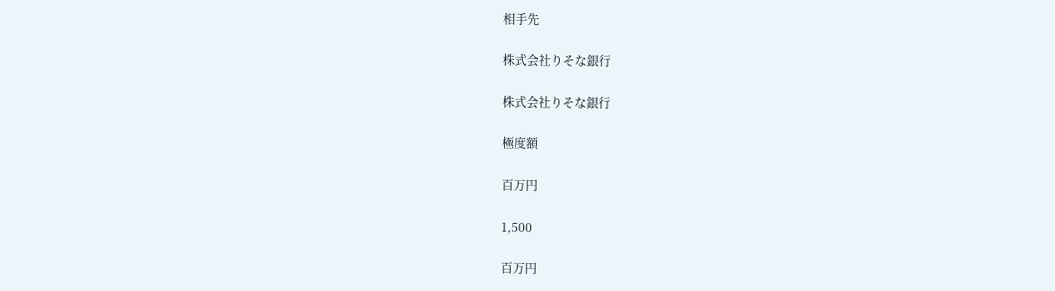相手先

株式会社りそな銀行

株式会社りそな銀行

極度額

百万円

1,500

百万円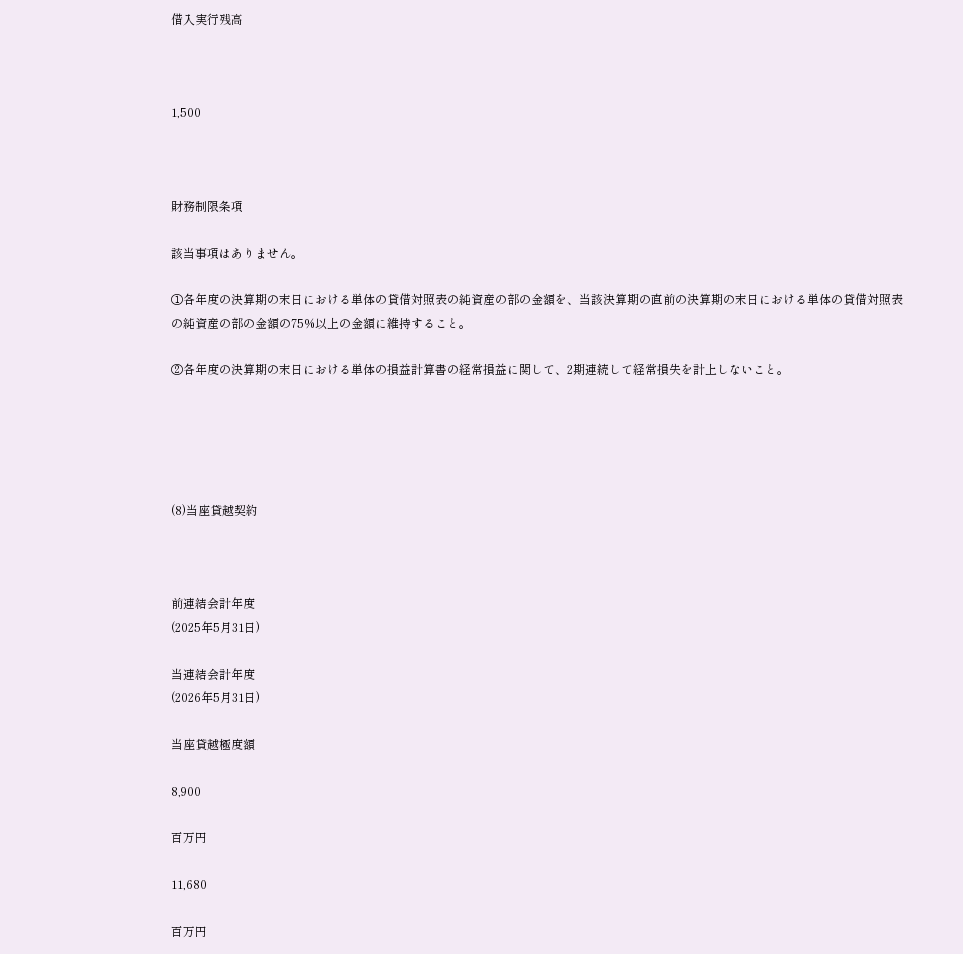借入実行残高



1,500



財務制限条項

該当事項はありません。

①各年度の決算期の末日における単体の貸借対照表の純資産の部の金額を、当該決算期の直前の決算期の末日における単体の貸借対照表の純資産の部の金額の75%以上の金額に維持すること。

②各年度の決算期の末日における単体の損益計算書の経常損益に関して、2期連続して経常損失を計上しないこと。





(8)当座貸越契約



前連結会計年度
(2025年5月31日)

当連結会計年度
(2026年5月31日)

当座貸越極度額

8,900

百万円

11,680

百万円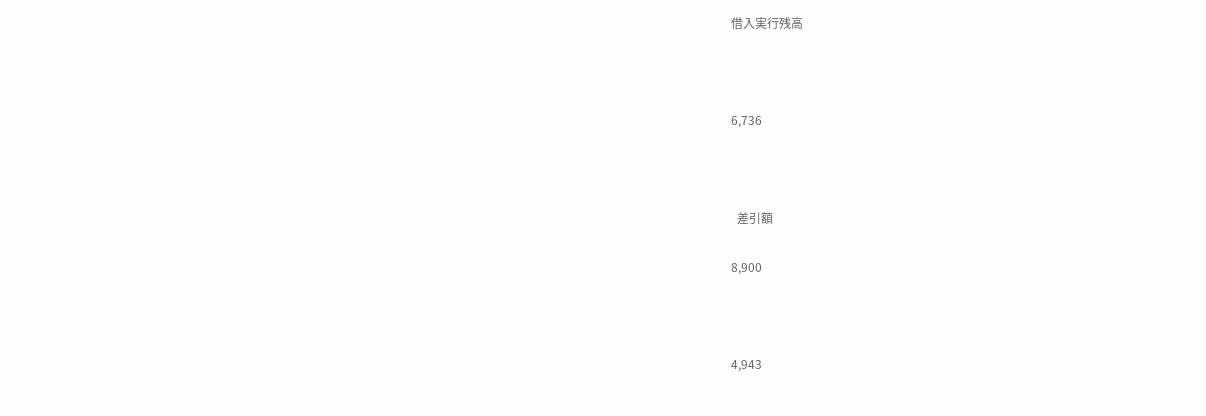借入実行残高



6,736



  差引額

8,900



4,943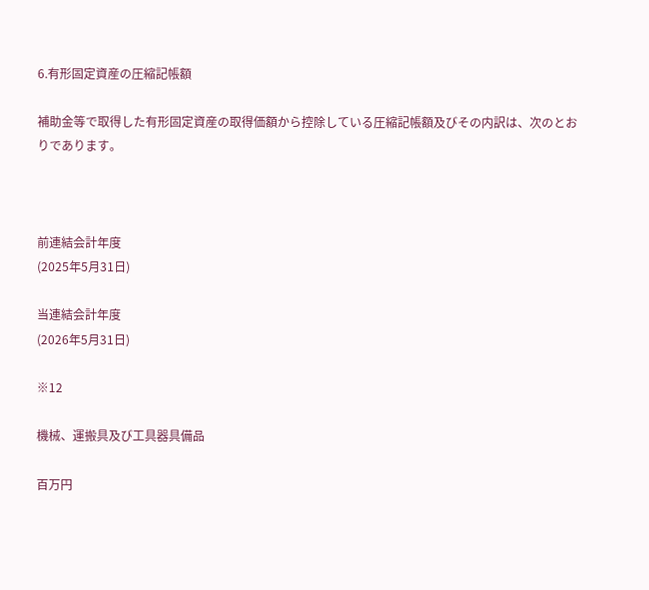6.有形固定資産の圧縮記帳額

補助金等で取得した有形固定資産の取得価額から控除している圧縮記帳額及びその内訳は、次のとおりであります。



前連結会計年度
(2025年5月31日)

当連結会計年度
(2026年5月31日)

※12

機械、運搬具及び工具器具備品

百万円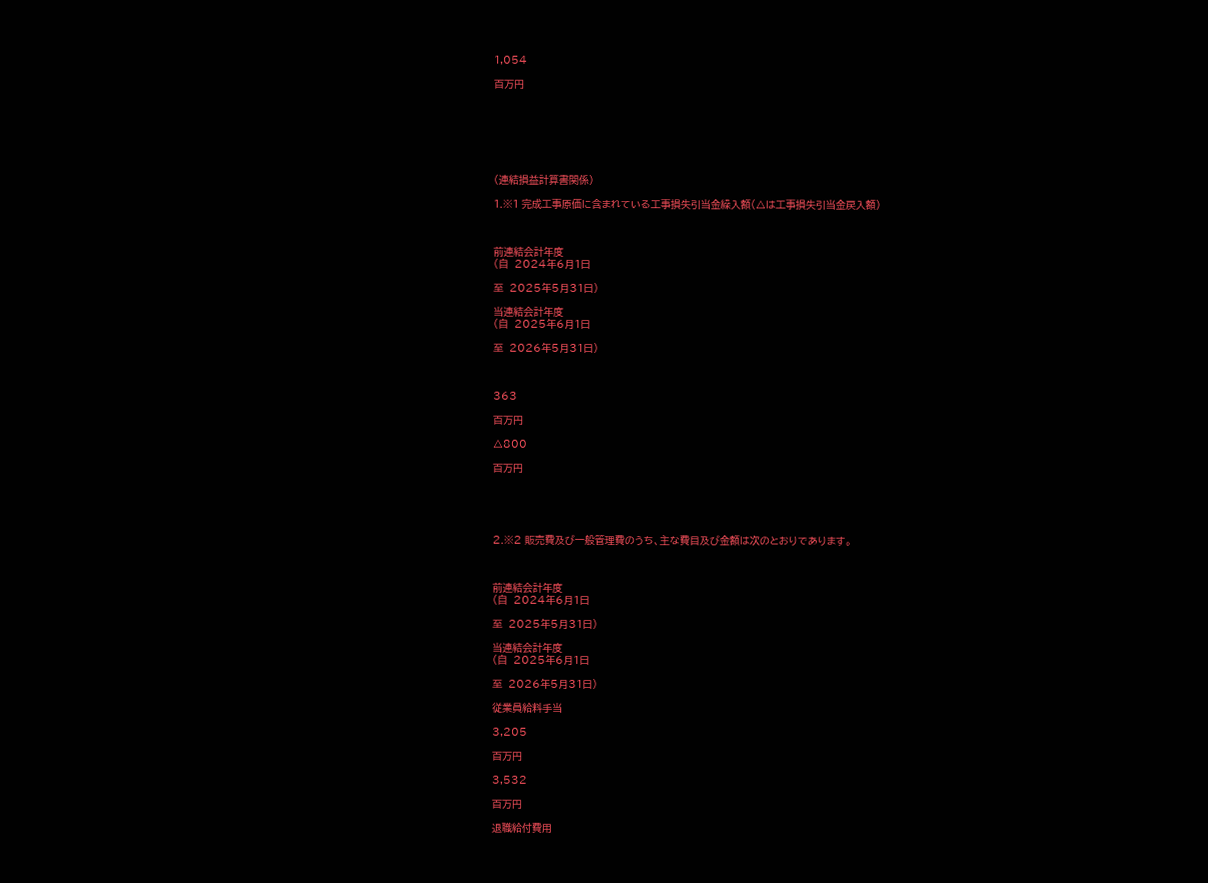1,054

百万円







(連結損益計算書関係)

1.※1 完成工事原価に含まれている工事損失引当金繰入額(△は工事損失引当金戻入額)



前連結会計年度
(自  2024年6月1日

至  2025年5月31日)

当連結会計年度
(自  2025年6月1日

至  2026年5月31日)



363

百万円

△800

百万円





2.※2 販売費及び一般管理費のうち、主な費目及び金額は次のとおりであります。



前連結会計年度
(自  2024年6月1日

至  2025年5月31日)

当連結会計年度
(自  2025年6月1日

至  2026年5月31日)

従業員給料手当

3,205

百万円

3,532

百万円

退職給付費用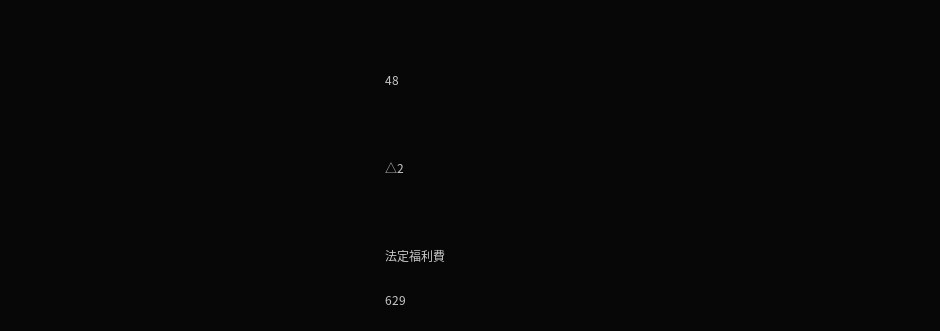48



△2



法定福利費

629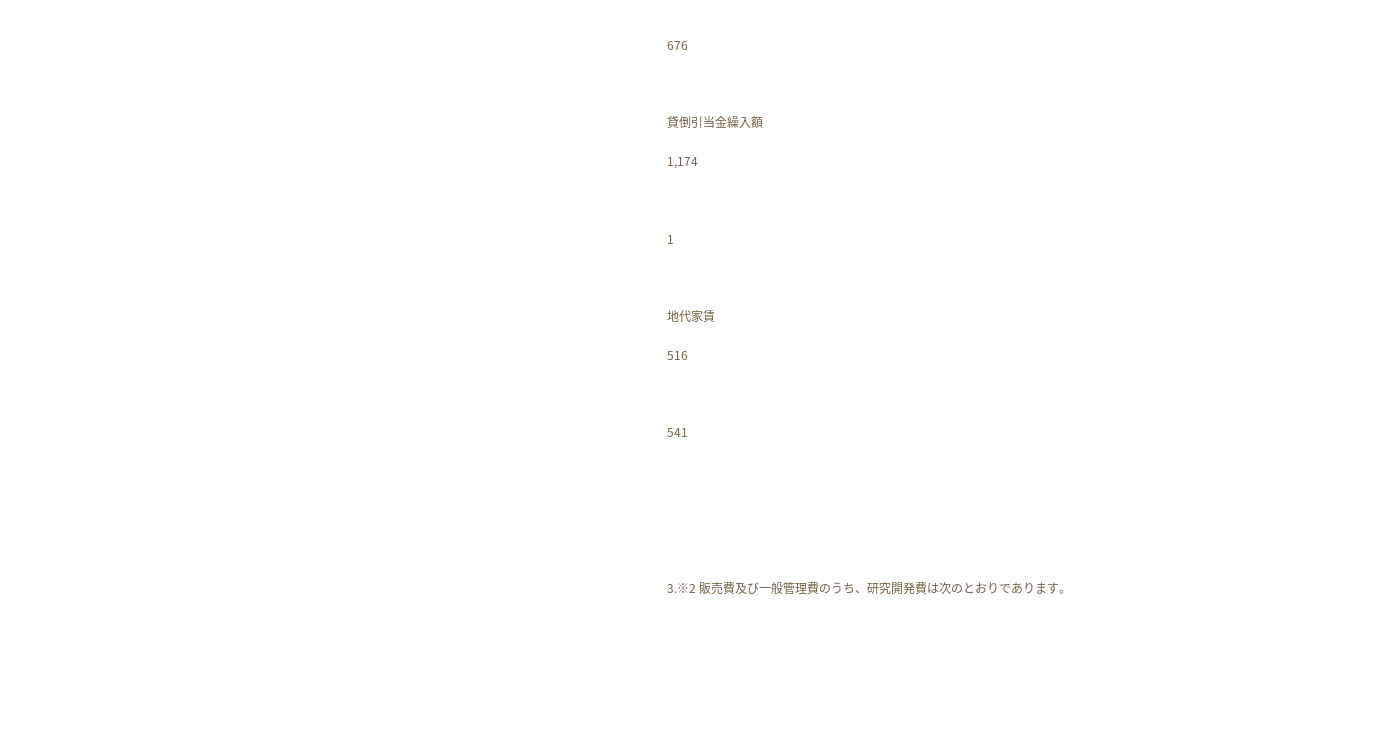676



貸倒引当金繰入額

1,174



1



地代家賃

516



541







3.※2 販売費及び一般管理費のうち、研究開発費は次のとおりであります。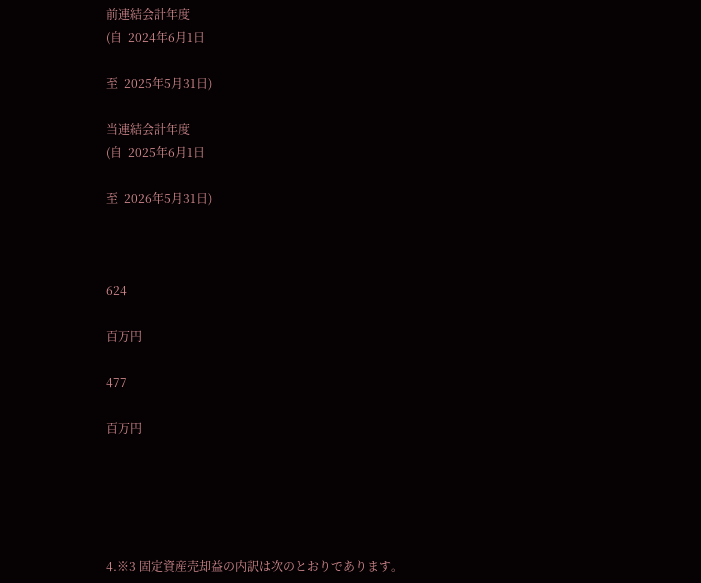前連結会計年度
(自  2024年6月1日

至  2025年5月31日)

当連結会計年度
(自  2025年6月1日

至  2026年5月31日)



624

百万円

477

百万円





4.※3 固定資産売却益の内訳は次のとおりであります。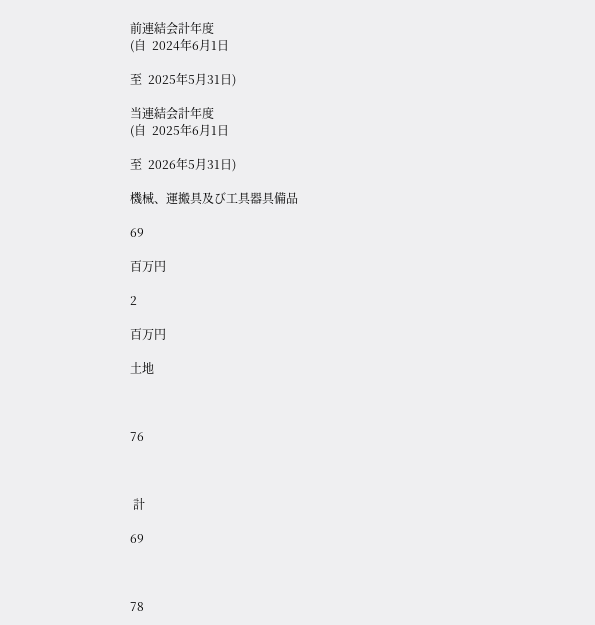前連結会計年度
(自  2024年6月1日

至  2025年5月31日)

当連結会計年度
(自  2025年6月1日

至  2026年5月31日)

機械、運搬具及び工具器具備品

69

百万円

2

百万円

土地



76



 計

69



78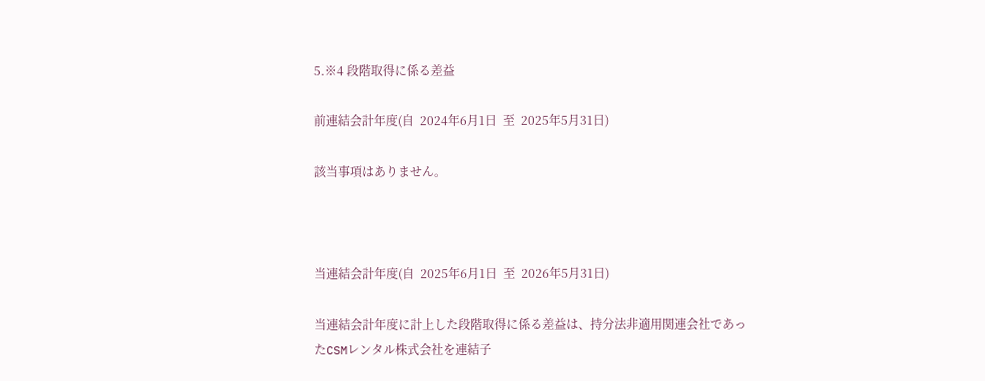5.※4 段階取得に係る差益

前連結会計年度(自  2024年6月1日  至  2025年5月31日)

該当事項はありません。



当連結会計年度(自  2025年6月1日  至  2026年5月31日)

当連結会計年度に計上した段階取得に係る差益は、持分法非適用関連会社であったCSMレンタル株式会社を連結子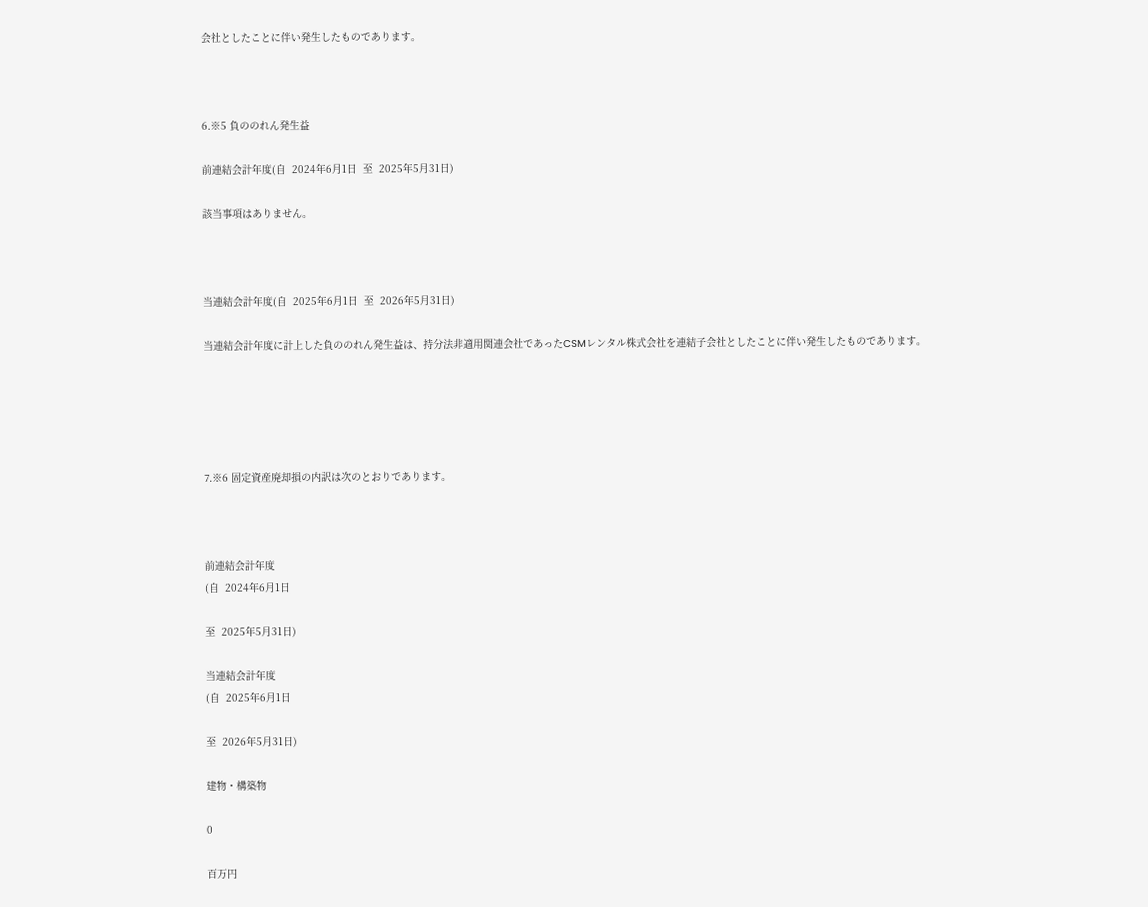会社としたことに伴い発生したものであります。



6.※5 負ののれん発生益

前連結会計年度(自  2024年6月1日  至  2025年5月31日)

該当事項はありません。



当連結会計年度(自  2025年6月1日  至  2026年5月31日)

当連結会計年度に計上した負ののれん発生益は、持分法非適用関連会社であったCSMレンタル株式会社を連結子会社としたことに伴い発生したものであります。





7.※6 固定資産廃却損の内訳は次のとおりであります。



前連結会計年度
(自  2024年6月1日

至  2025年5月31日)

当連結会計年度
(自  2025年6月1日

至  2026年5月31日)

建物・構築物

0

百万円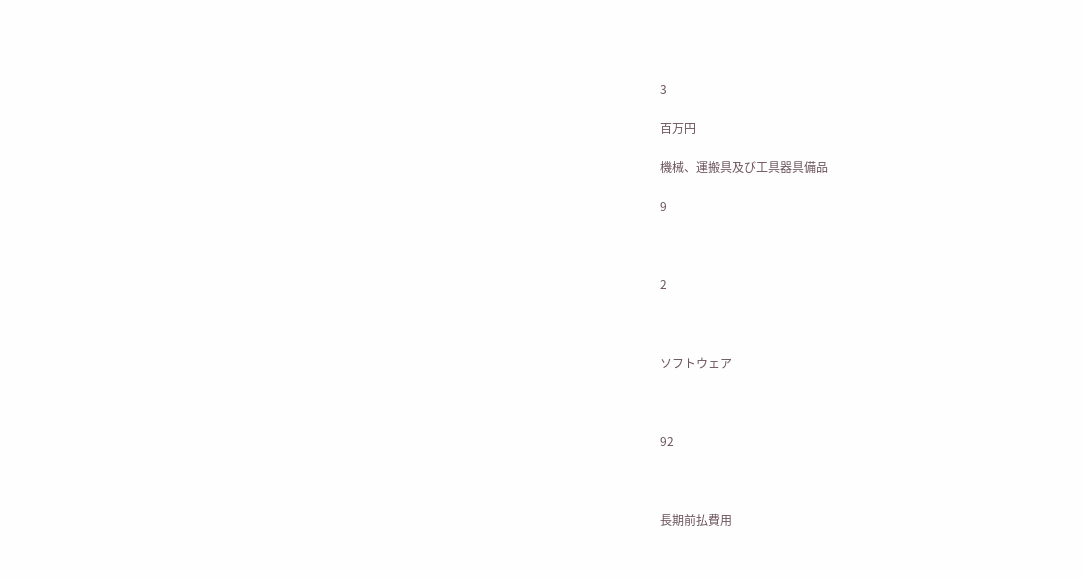3

百万円

機械、運搬具及び工具器具備品

9



2



ソフトウェア



92



長期前払費用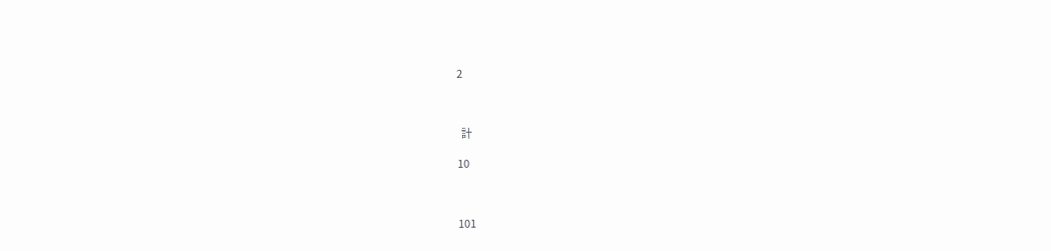2



  計

10



101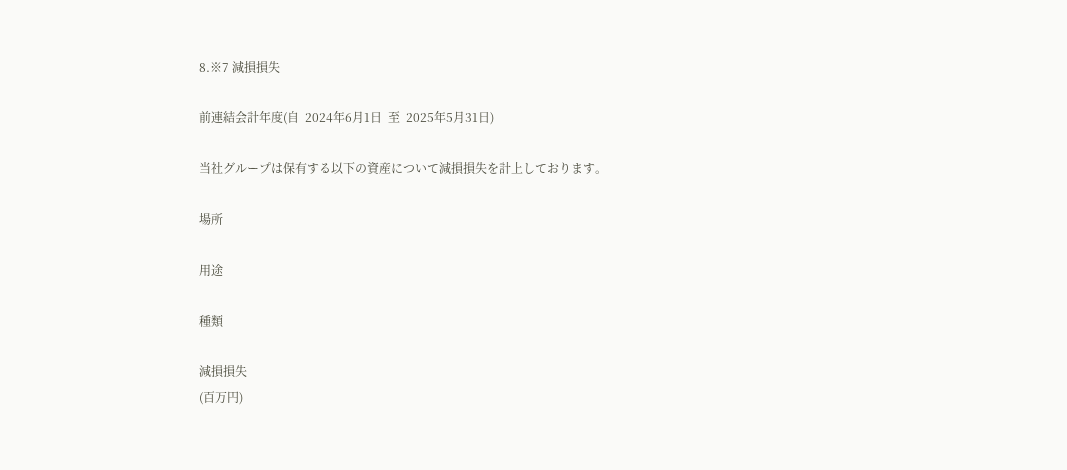8.※7 減損損失

前連結会計年度(自  2024年6月1日  至  2025年5月31日)

当社グループは保有する以下の資産について減損損失を計上しております。

場所

用途

種類

減損損失
(百万円)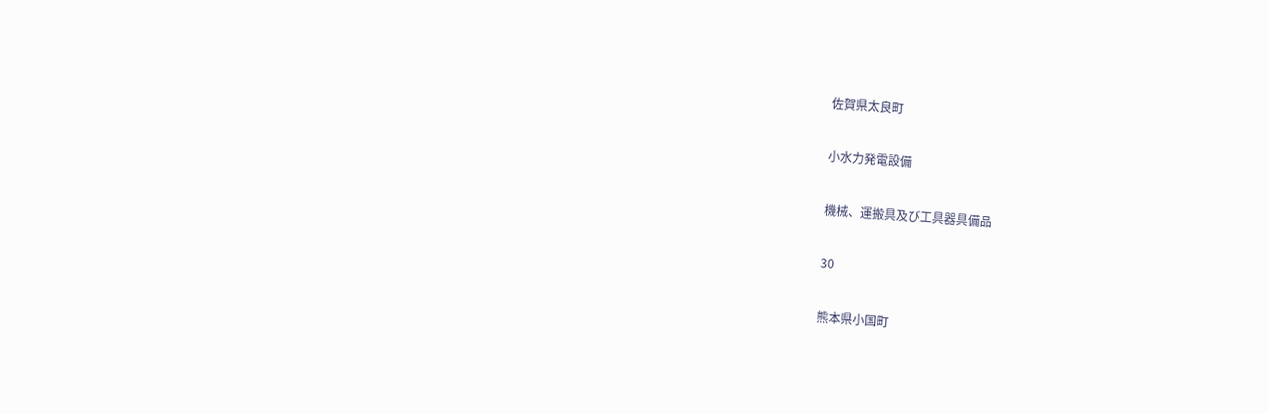佐賀県太良町

小水力発電設備

機械、運搬具及び工具器具備品

30

熊本県小国町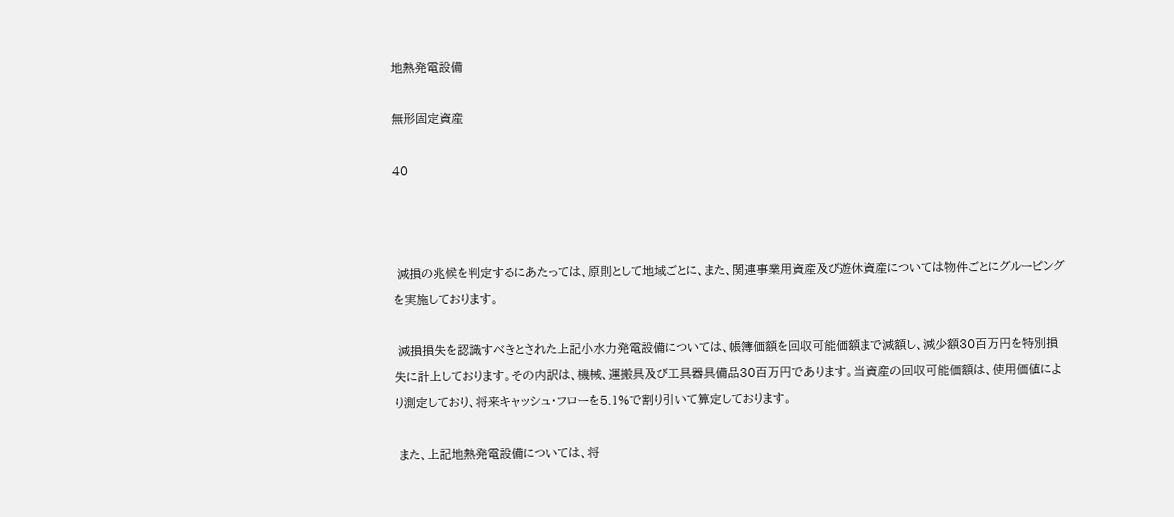地熱発電設備

無形固定資産

40



 減損の兆候を判定するにあたっては、原則として地域ごとに、また、関連事業用資産及び遊休資産については物件ごとにグルーピングを実施しております。

 減損損失を認識すべきとされた上記小水力発電設備については、帳簿価額を回収可能価額まで減額し、減少額30百万円を特別損失に計上しております。その内訳は、機械、運搬具及び工具器具備品30百万円であります。当資産の回収可能価額は、使用価値により測定しており、将来キャッシュ・フローを5.1%で割り引いて算定しております。

 また、上記地熱発電設備については、将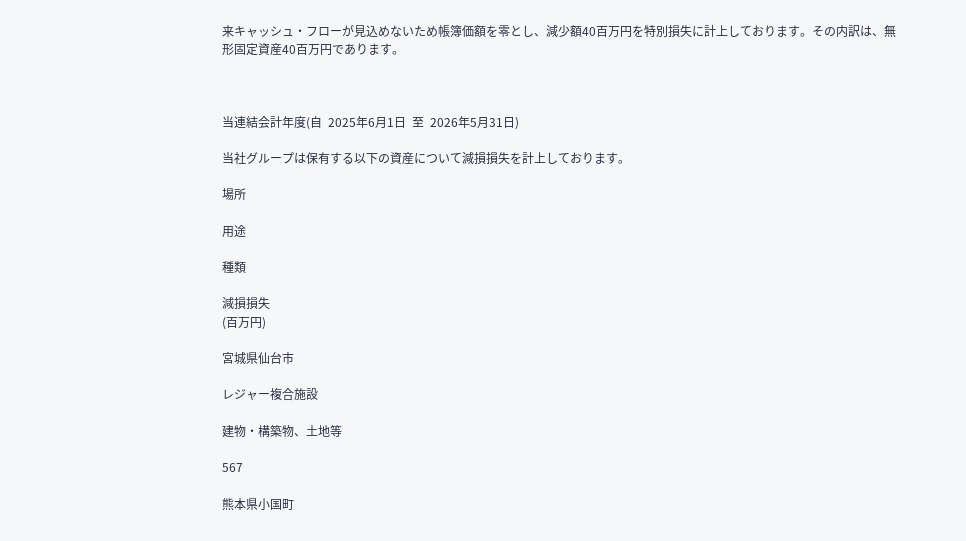来キャッシュ・フローが見込めないため帳簿価額を零とし、減少額40百万円を特別損失に計上しております。その内訳は、無形固定資産40百万円であります。



当連結会計年度(自  2025年6月1日  至  2026年5月31日)

当社グループは保有する以下の資産について減損損失を計上しております。

場所

用途

種類

減損損失
(百万円)

宮城県仙台市

レジャー複合施設

建物・構築物、土地等

567

熊本県小国町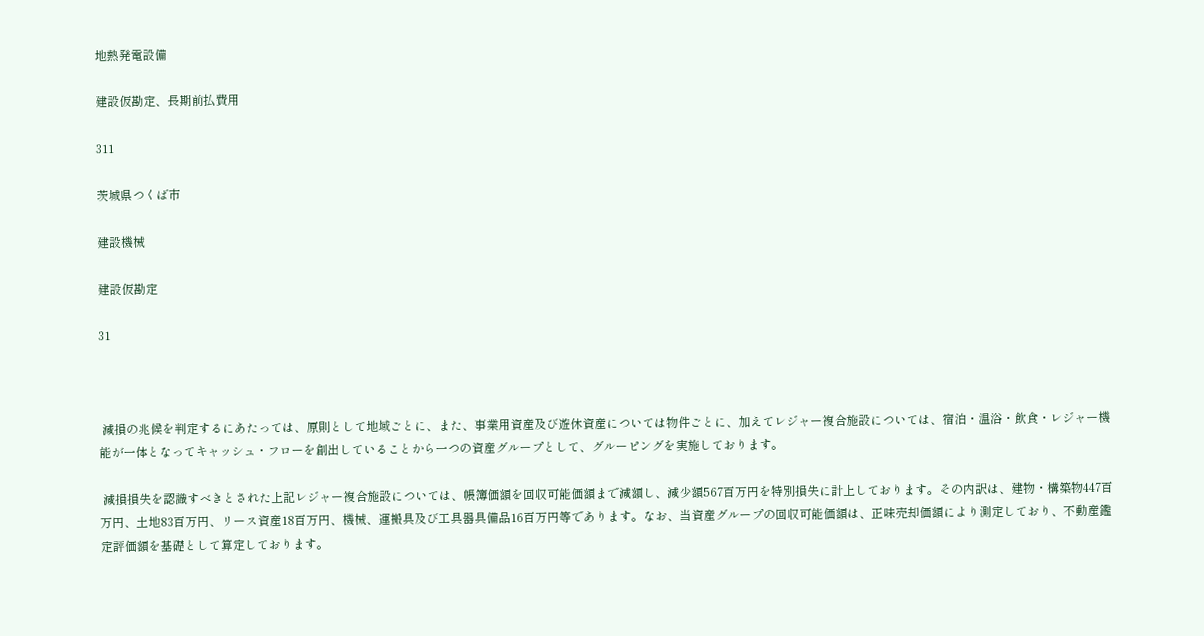地熱発電設備

建設仮勘定、長期前払費用

311

茨城県つくば市

建設機械

建設仮勘定

31



 減損の兆候を判定するにあたっては、原則として地域ごとに、また、事業用資産及び遊休資産については物件ごとに、加えてレジャー複合施設については、宿泊・温浴・飲食・レジャー機能が一体となってキャッシュ・フローを創出していることから一つの資産グループとして、グルーピングを実施しております。

 減損損失を認識すべきとされた上記レジャー複合施設については、帳簿価額を回収可能価額まで減額し、減少額567百万円を特別損失に計上しております。その内訳は、建物・構築物447百万円、土地83百万円、リース資産18百万円、機械、運搬具及び工具器具備品16百万円等であります。なお、当資産グループの回収可能価額は、正味売却価額により測定しており、不動産鑑定評価額を基礎として算定しております。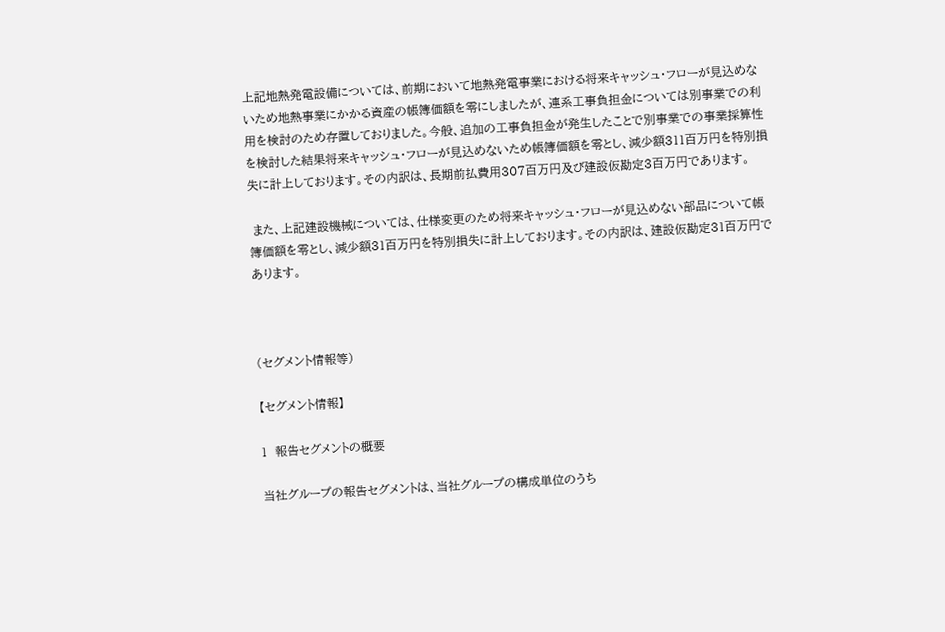上記地熱発電設備については、前期において地熱発電事業における将来キャッシュ・フローが見込めないため地熱事業にかかる資産の帳簿価額を零にしましたが、連系工事負担金については別事業での利用を検討のため存置しておりました。今般、追加の工事負担金が発生したことで別事業での事業採算性を検討した結果将来キャッシュ・フローが見込めないため帳簿価額を零とし、減少額311百万円を特別損失に計上しております。その内訳は、長期前払費用307百万円及び建設仮勘定3百万円であります。

 また、上記建設機械については、仕様変更のため将来キャッシュ・フローが見込めない部品について帳簿価額を零とし、減少額31百万円を特別損失に計上しております。その内訳は、建設仮勘定31百万円であります。



(セグメント情報等)

【セグメント情報】

1  報告セグメントの概要

当社グループの報告セグメントは、当社グループの構成単位のうち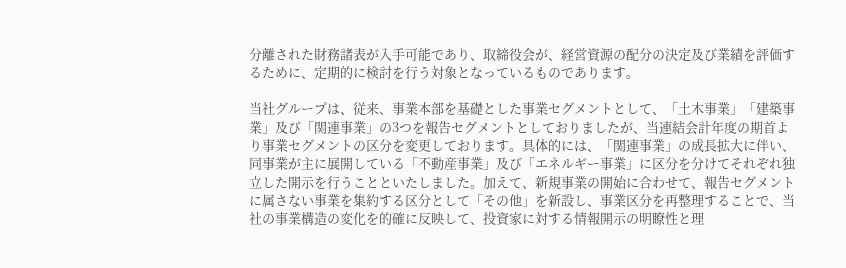分離された財務諸表が入手可能であり、取締役会が、経営資源の配分の決定及び業績を評価するために、定期的に検討を行う対象となっているものであります。

当社グループは、従来、事業本部を基礎とした事業セグメントとして、「土木事業」「建築事業」及び「関連事業」の3つを報告セグメントとしておりましたが、当連結会計年度の期首より事業セグメントの区分を変更しております。具体的には、「関連事業」の成長拡大に伴い、同事業が主に展開している「不動産事業」及び「エネルギー事業」に区分を分けてそれぞれ独立した開示を行うことといたしました。加えて、新規事業の開始に合わせて、報告セグメントに属さない事業を集約する区分として「その他」を新設し、事業区分を再整理することで、当社の事業構造の変化を的確に反映して、投資家に対する情報開示の明瞭性と理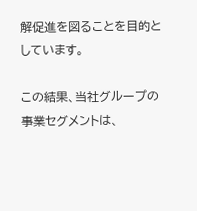解促進を図ることを目的としています。

この結果、当社グループの事業セグメントは、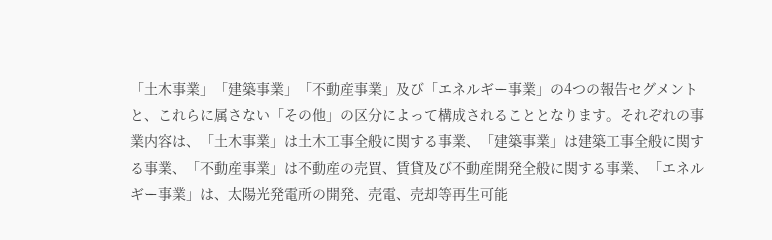「土木事業」「建築事業」「不動産事業」及び「エネルギー事業」の4つの報告セグメントと、これらに属さない「その他」の区分によって構成されることとなります。それぞれの事業内容は、「土木事業」は土木工事全般に関する事業、「建築事業」は建築工事全般に関する事業、「不動産事業」は不動産の売買、賃貸及び不動産開発全般に関する事業、「エネルギー事業」は、太陽光発電所の開発、売電、売却等再生可能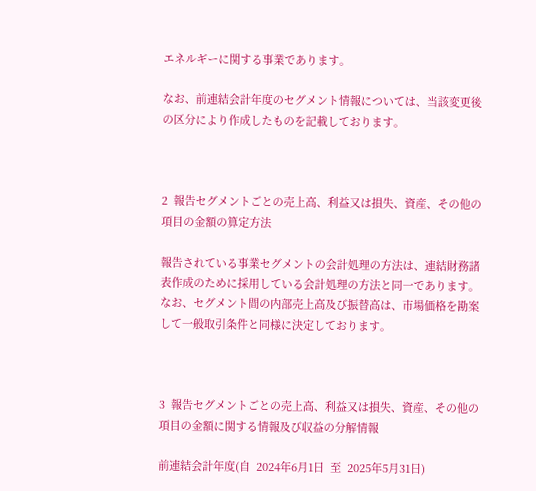エネルギーに関する事業であります。

なお、前連結会計年度のセグメント情報については、当該変更後の区分により作成したものを記載しております。



2  報告セグメントごとの売上高、利益又は損失、資産、その他の項目の金額の算定方法

報告されている事業セグメントの会計処理の方法は、連結財務諸表作成のために採用している会計処理の方法と同一であります。なお、セグメント間の内部売上高及び振替高は、市場価格を勘案して一般取引条件と同様に決定しております。



3  報告セグメントごとの売上高、利益又は損失、資産、その他の項目の金額に関する情報及び収益の分解情報

前連結会計年度(自  2024年6月1日  至  2025年5月31日)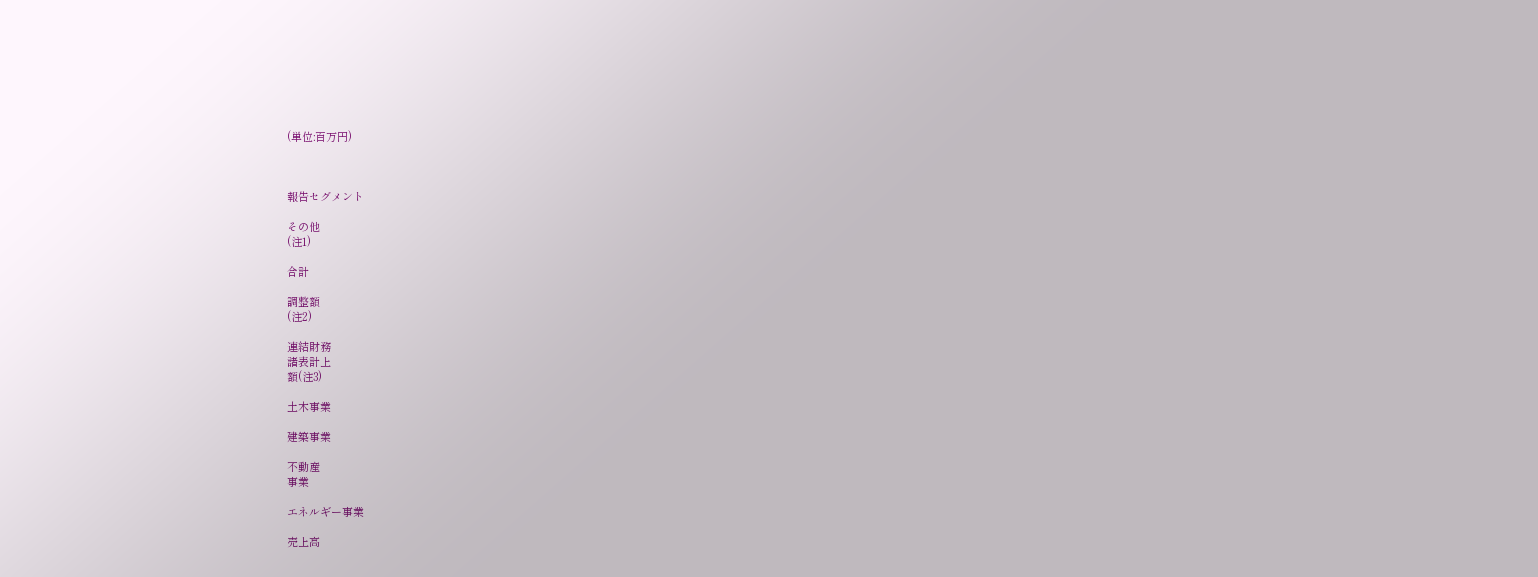(単位:百万円)



報告セグメント

その他
(注1)

合計

調整額
(注2)

連結財務
諸表計上
額(注3)

土木事業

建築事業

不動産
事業

エネルギー事業

売上高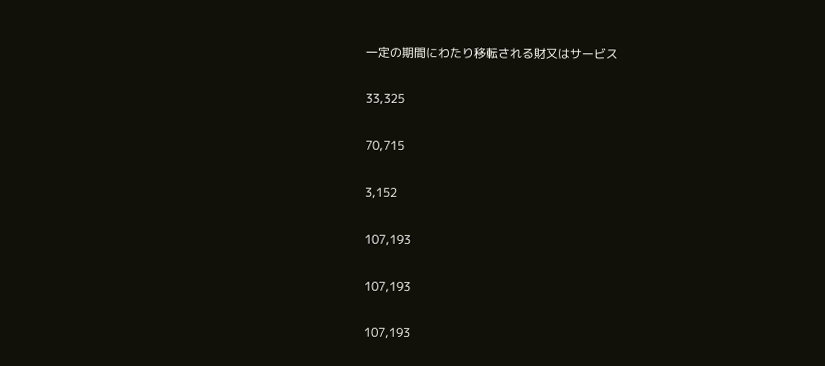一定の期間にわたり移転される財又はサービス

33,325

70,715

3,152

107,193

107,193

107,193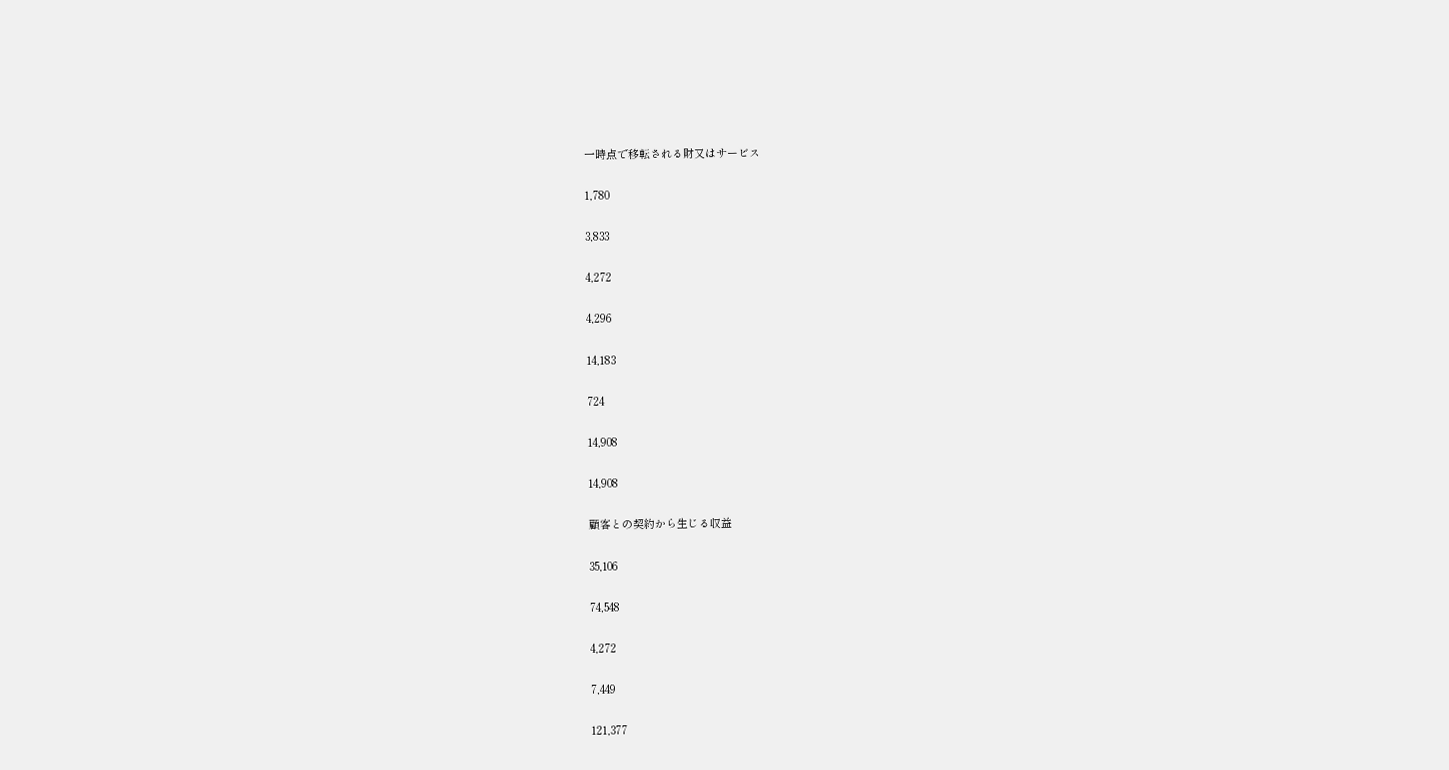一時点で移転される財又はサービス

1,780

3,833

4,272

4,296

14,183

724

14,908

14,908

顧客との契約から生じる収益

35,106

74,548

4,272

7,449

121,377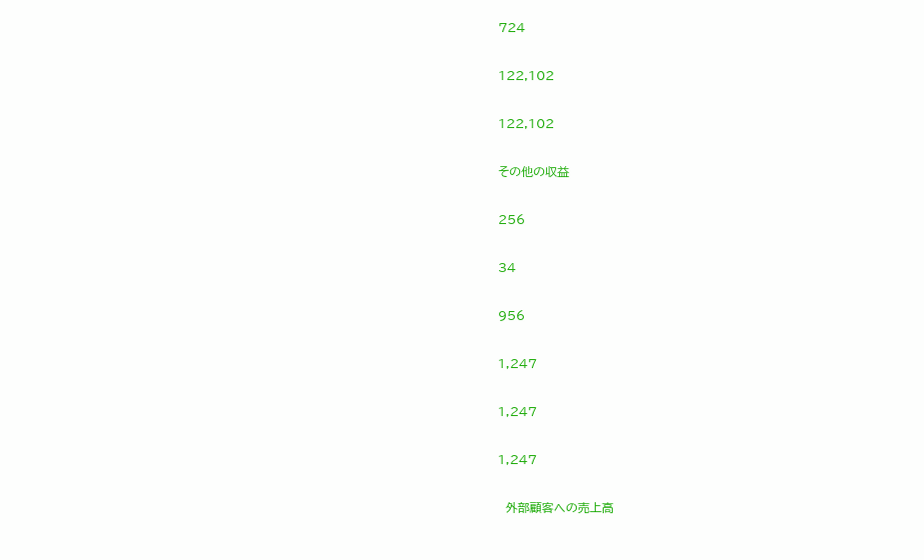724

122,102

122,102

その他の収益

256

34

956

1,247

1,247

1,247

  外部顧客への売上高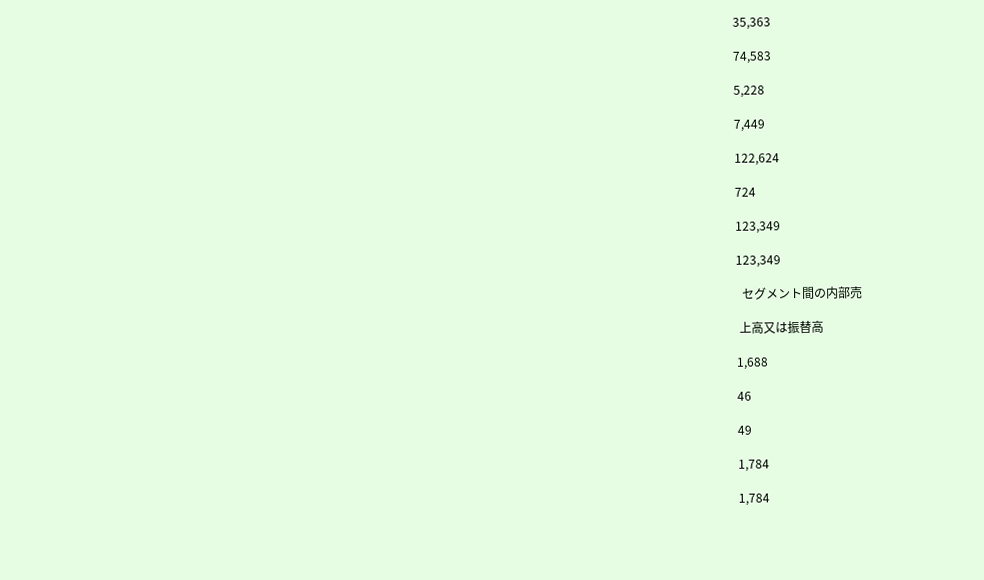35,363

74,583

5,228

7,449

122,624

724

123,349

123,349

  セグメント間の内部売

 上高又は振替高

1,688

46

49

1,784

1,784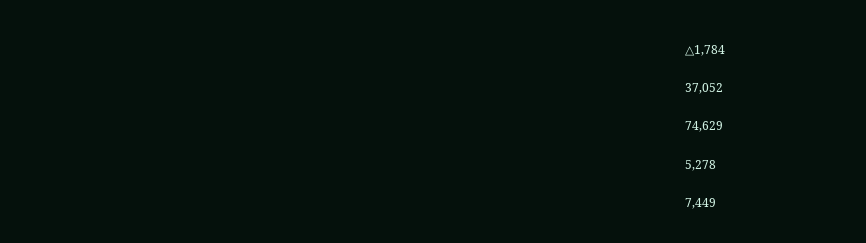△1,784

37,052

74,629

5,278

7,449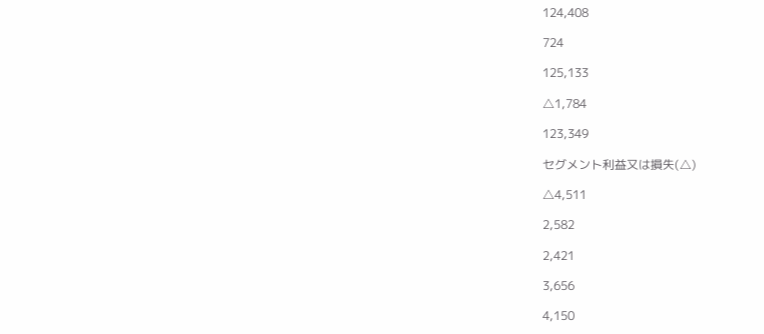124,408

724

125,133

△1,784

123,349

セグメント利益又は損失(△)

△4,511

2,582

2,421

3,656

4,150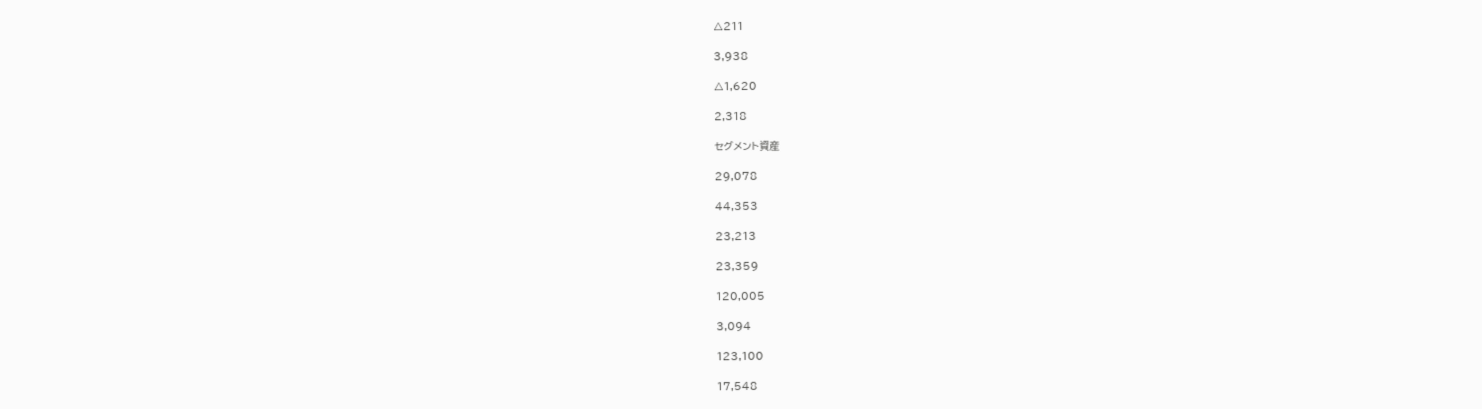△211

3,938

△1,620

2,318

セグメント資産

29,078

44,353

23,213

23,359

120,005

3,094

123,100

17,548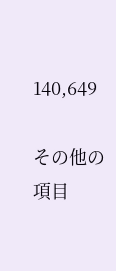140,649

その他の項目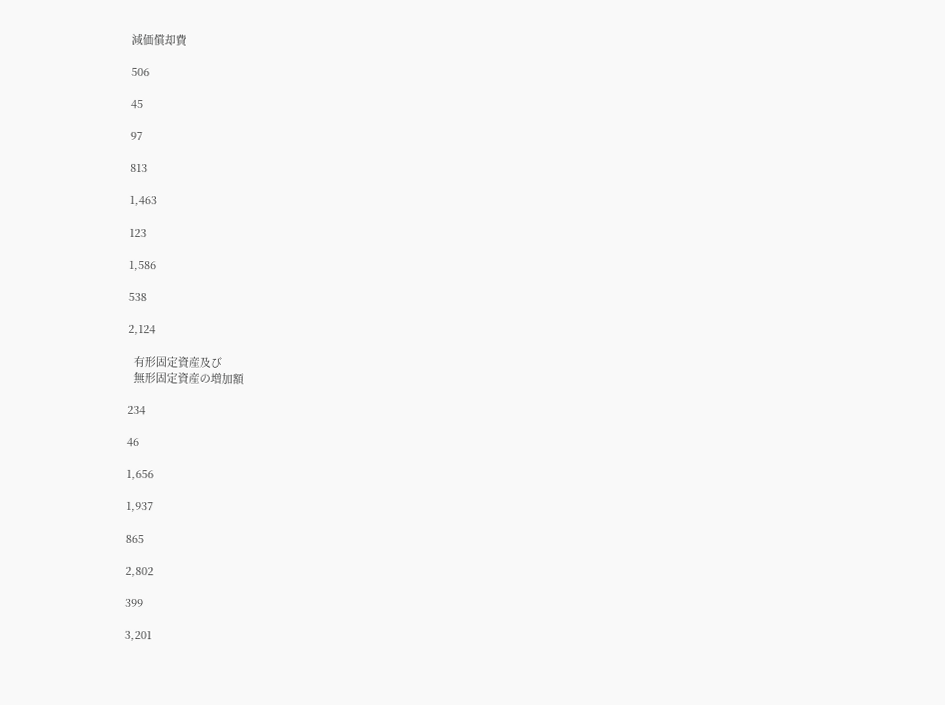減価償却費

506

45

97

813

1,463

123

1,586

538

2,124

  有形固定資産及び
  無形固定資産の増加額

234

46

1,656

1,937

865

2,802

399

3,201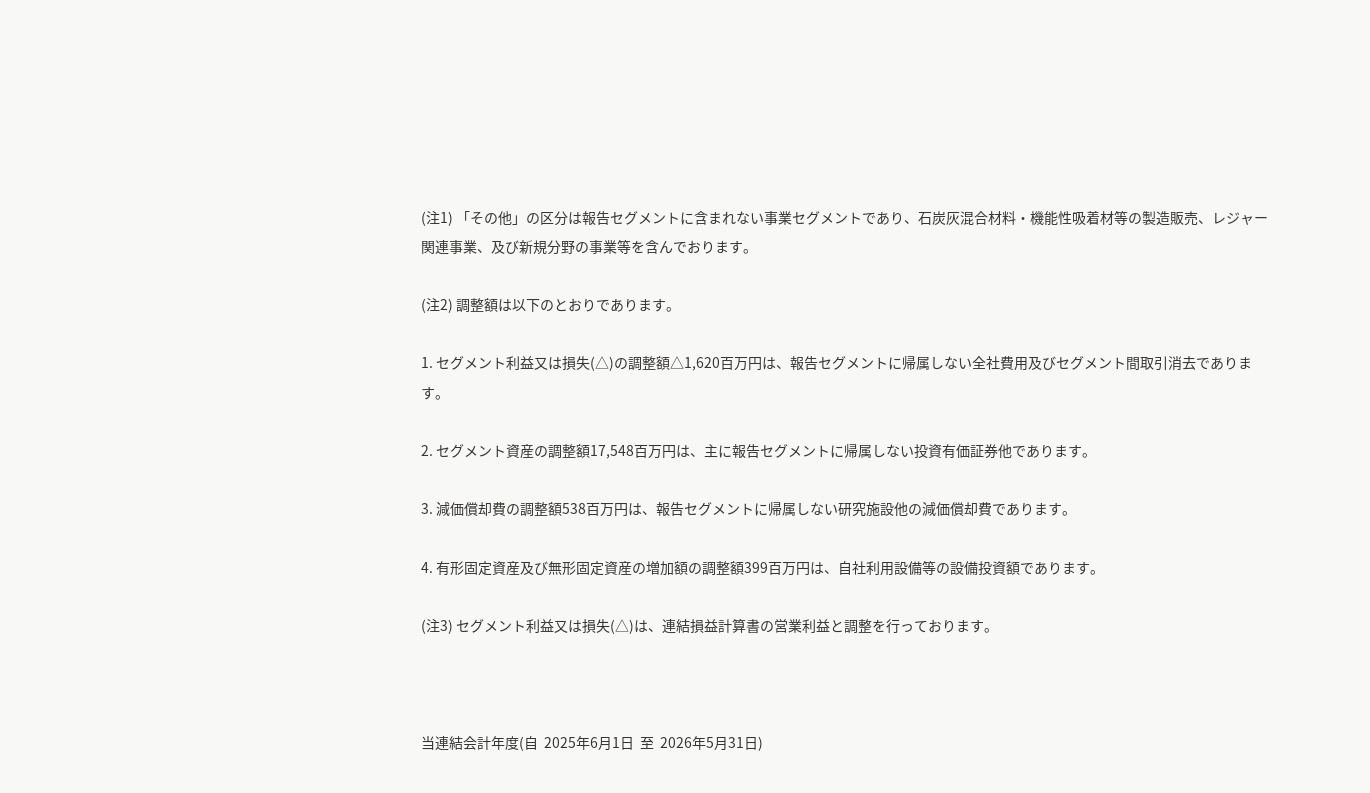(注1) 「その他」の区分は報告セグメントに含まれない事業セグメントであり、石炭灰混合材料・機能性吸着材等の製造販売、レジャー関連事業、及び新規分野の事業等を含んでおります。

(注2) 調整額は以下のとおりであります。

1. セグメント利益又は損失(△)の調整額△1,620百万円は、報告セグメントに帰属しない全社費用及びセグメント間取引消去であります。

2. セグメント資産の調整額17,548百万円は、主に報告セグメントに帰属しない投資有価証券他であります。

3. 減価償却費の調整額538百万円は、報告セグメントに帰属しない研究施設他の減価償却費であります。

4. 有形固定資産及び無形固定資産の増加額の調整額399百万円は、自社利用設備等の設備投資額であります。

(注3) セグメント利益又は損失(△)は、連結損益計算書の営業利益と調整を行っております。



当連結会計年度(自  2025年6月1日  至  2026年5月31日)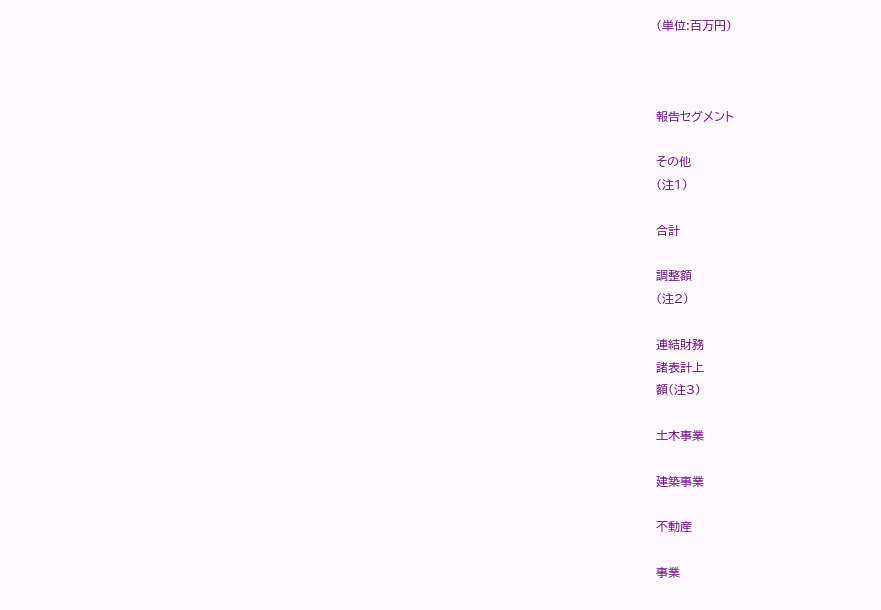(単位:百万円)



報告セグメント

その他
(注1)

合計

調整額
(注2)

連結財務
諸表計上
額(注3)

土木事業

建築事業

不動産

事業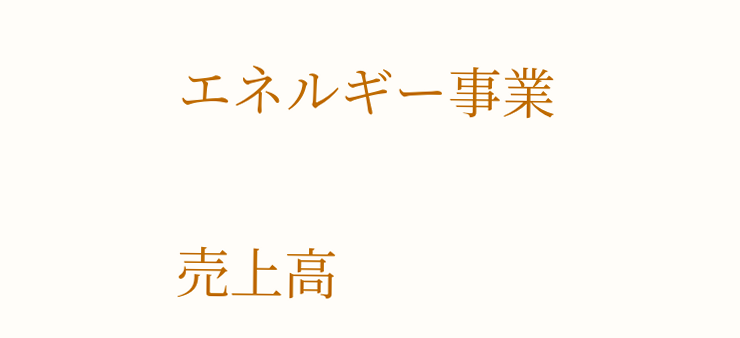エネルギー事業

売上高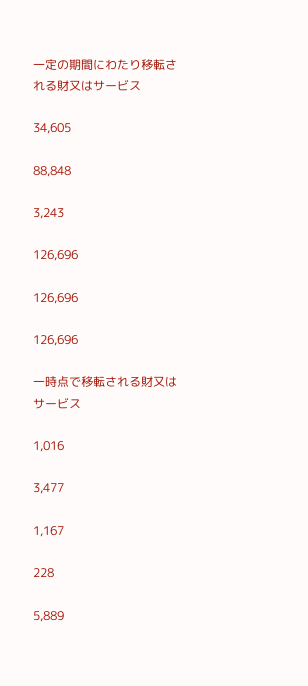一定の期間にわたり移転される財又はサービス

34,605

88,848

3,243

126,696

126,696

126,696

一時点で移転される財又はサービス

1,016

3,477

1,167

228

5,889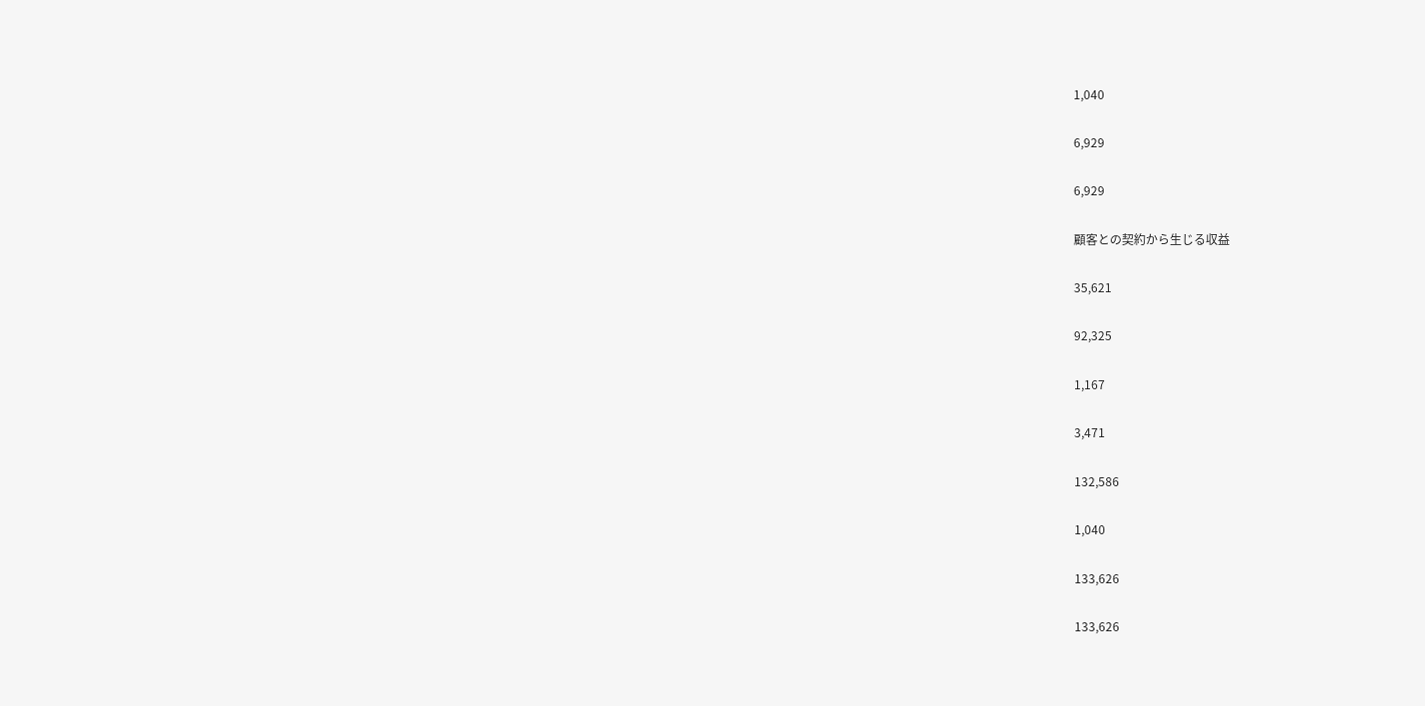1,040

6,929

6,929

顧客との契約から生じる収益

35,621

92,325

1,167

3,471

132,586

1,040

133,626

133,626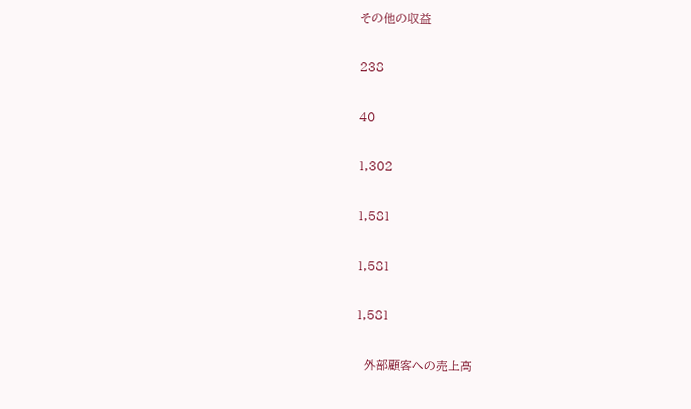その他の収益

238

40

1,302

1,581

1,581

1,581

  外部顧客への売上高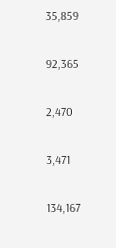35,859

92,365

2,470

3,471

134,167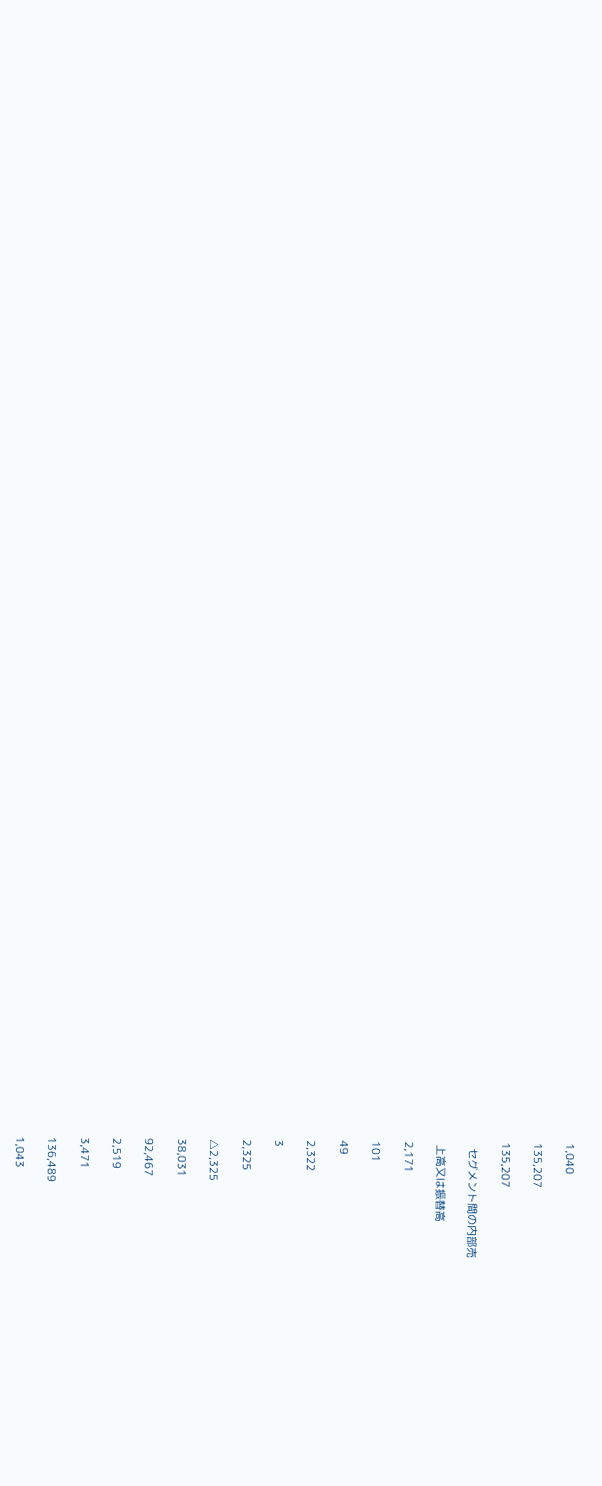1,040

135,207

135,207

  セグメント間の内部売

 上高又は振替高

2,171

101

49

2,322

3

2,325

△2,325

38,031

92,467

2,519

3,471

136,489

1,043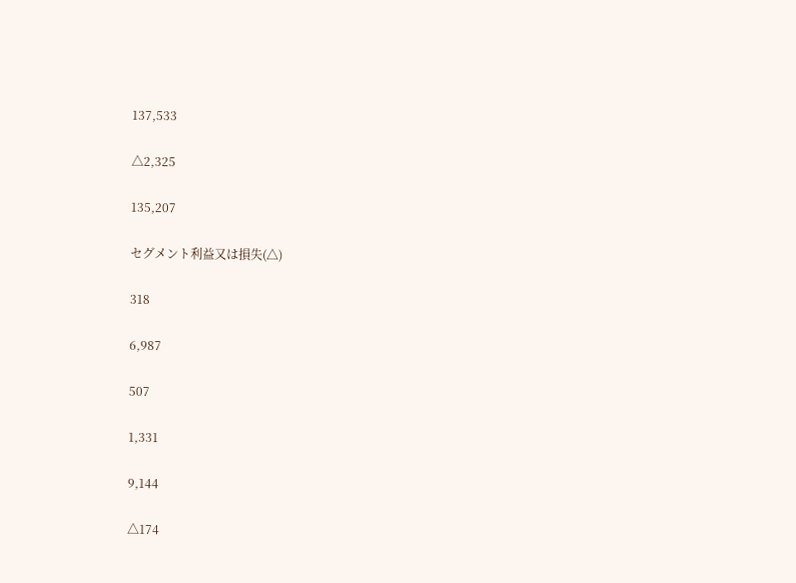137,533

△2,325

135,207

セグメント利益又は損失(△)

318

6,987

507

1,331

9,144

△174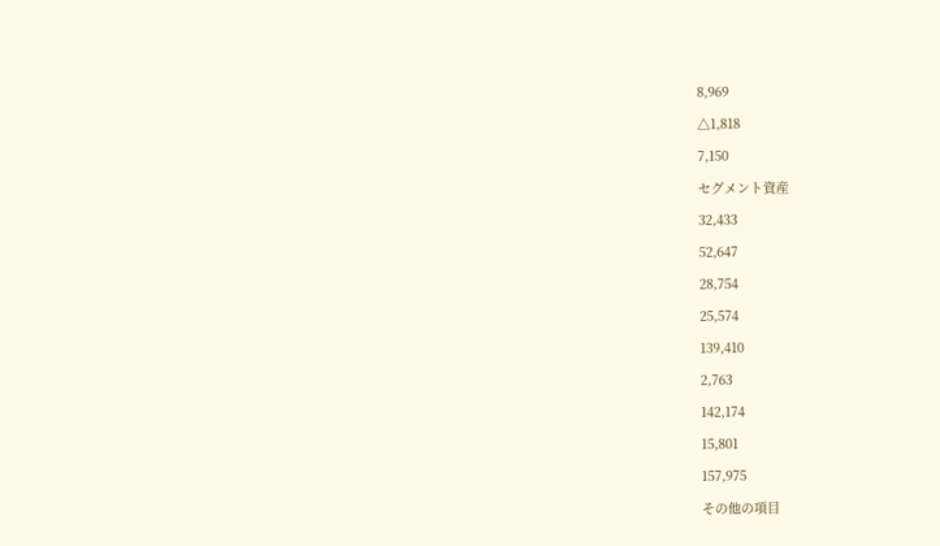8,969

△1,818

7,150

セグメント資産

32,433

52,647

28,754

25,574

139,410

2,763

142,174

15,801

157,975

その他の項目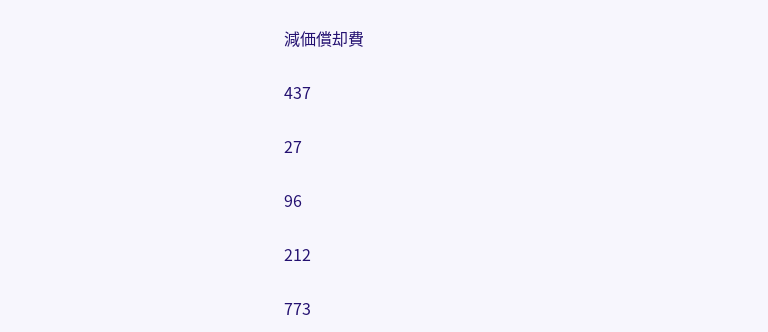減価償却費

437

27

96

212

773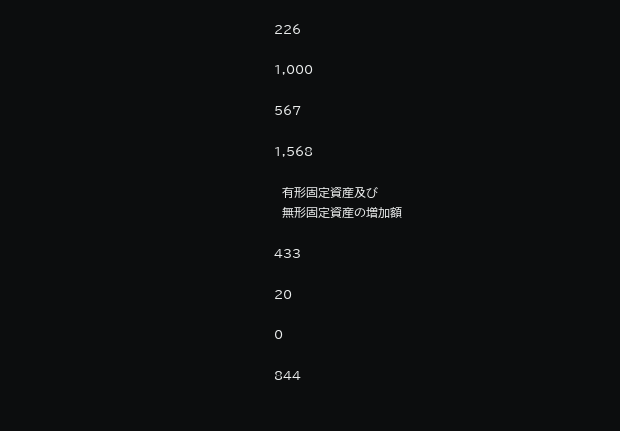226

1,000

567

1,568

  有形固定資産及び
  無形固定資産の増加額

433

20

0

844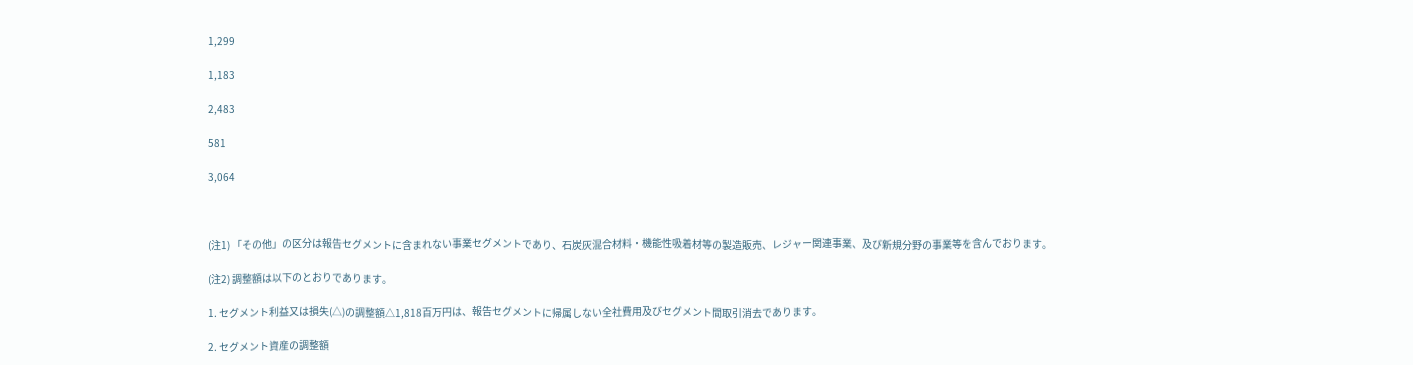1,299

1,183

2,483

581

3,064



(注1) 「その他」の区分は報告セグメントに含まれない事業セグメントであり、石炭灰混合材料・機能性吸着材等の製造販売、レジャー関連事業、及び新規分野の事業等を含んでおります。

(注2) 調整額は以下のとおりであります。

1. セグメント利益又は損失(△)の調整額△1,818百万円は、報告セグメントに帰属しない全社費用及びセグメント間取引消去であります。

2. セグメント資産の調整額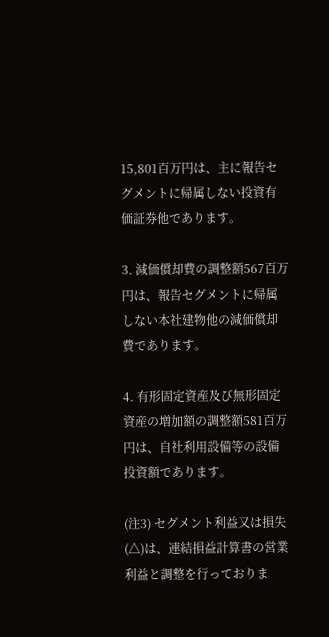15,801百万円は、主に報告セグメントに帰属しない投資有価証券他であります。

3. 減価償却費の調整額567百万円は、報告セグメントに帰属しない本社建物他の減価償却費であります。

4. 有形固定資産及び無形固定資産の増加額の調整額581百万円は、自社利用設備等の設備投資額であります。

(注3) セグメント利益又は損失(△)は、連結損益計算書の営業利益と調整を行っておりま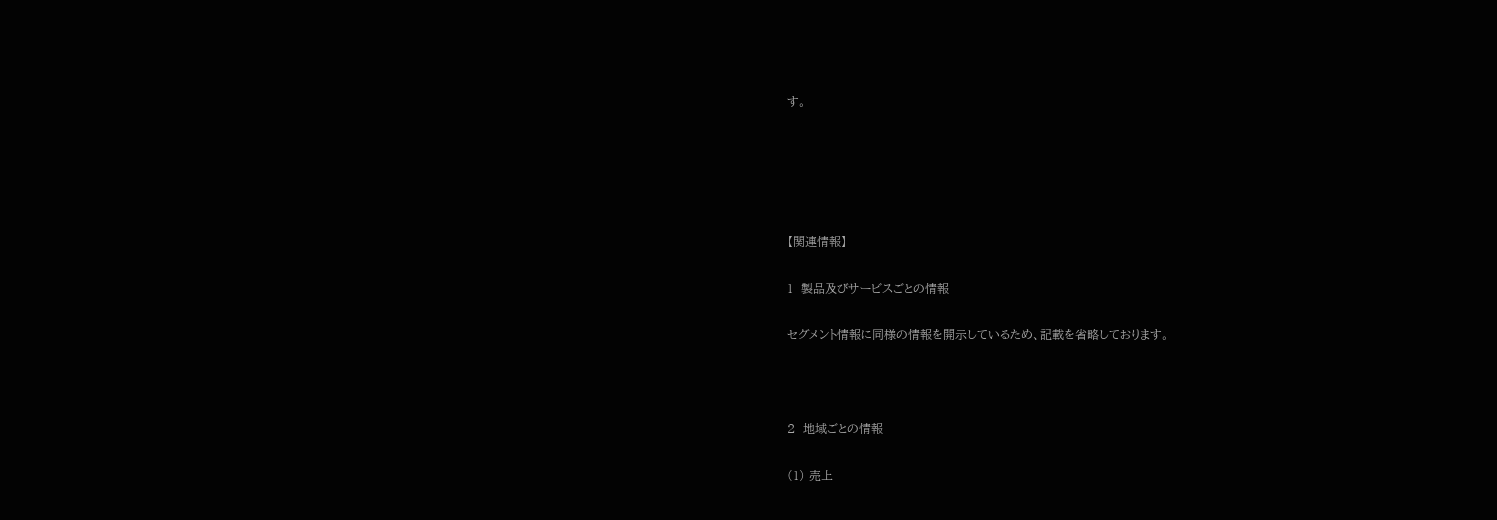す。





【関連情報】

1  製品及びサービスごとの情報

セグメント情報に同様の情報を開示しているため、記載を省略しております。



2  地域ごとの情報

(1) 売上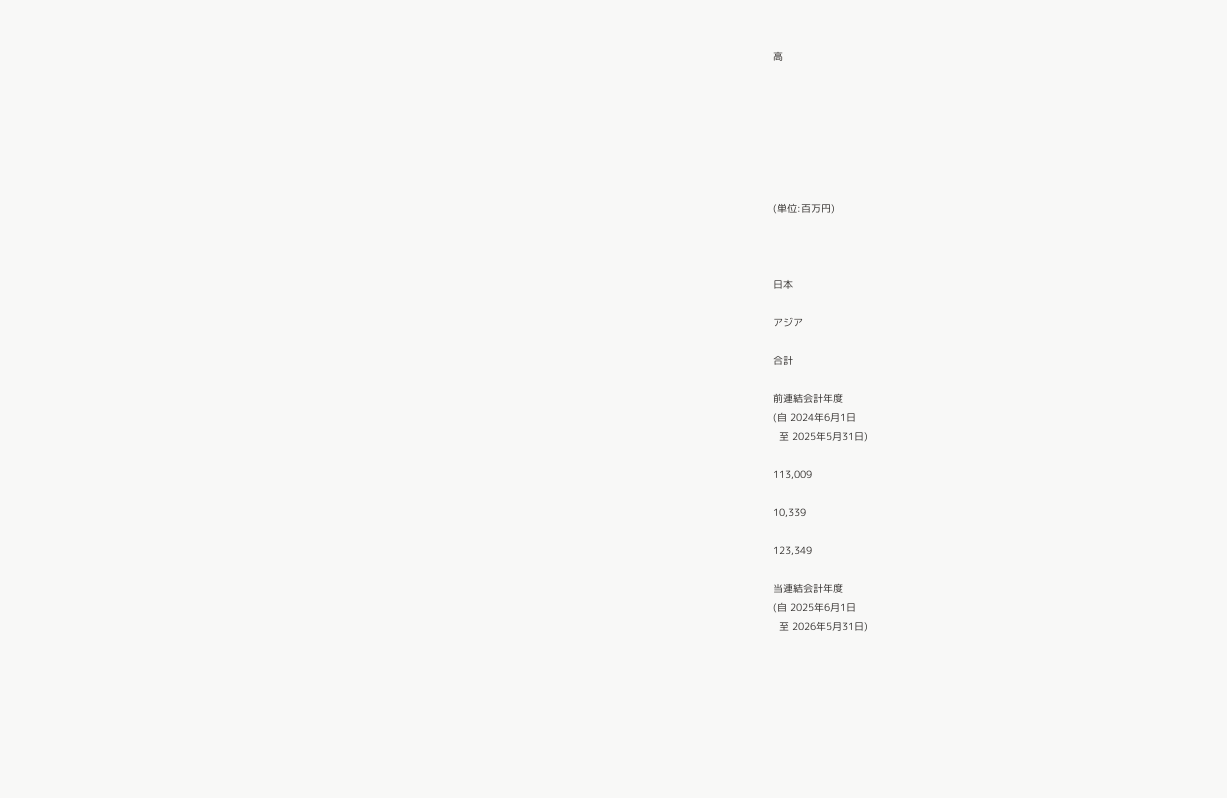高







(単位:百万円)



日本

アジア

合計

前連結会計年度
(自 2024年6月1日
  至 2025年5月31日)

113,009

10,339

123,349

当連結会計年度
(自 2025年6月1日
  至 2026年5月31日)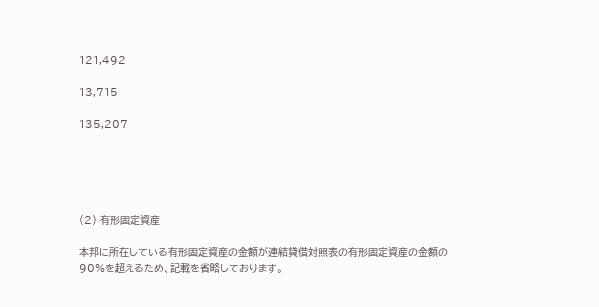121,492

13,715

135,207





(2) 有形固定資産

本邦に所在している有形固定資産の金額が連結貸借対照表の有形固定資産の金額の90%を超えるため、記載を省略しております。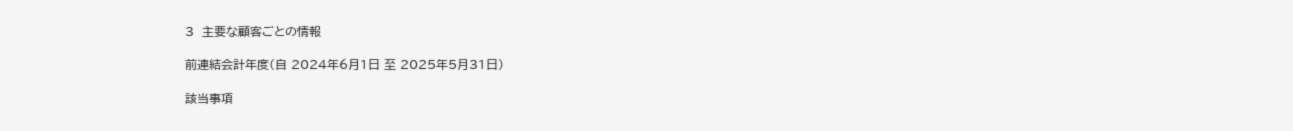3  主要な顧客ごとの情報

前連結会計年度(自 2024年6月1日 至 2025年5月31日)

該当事項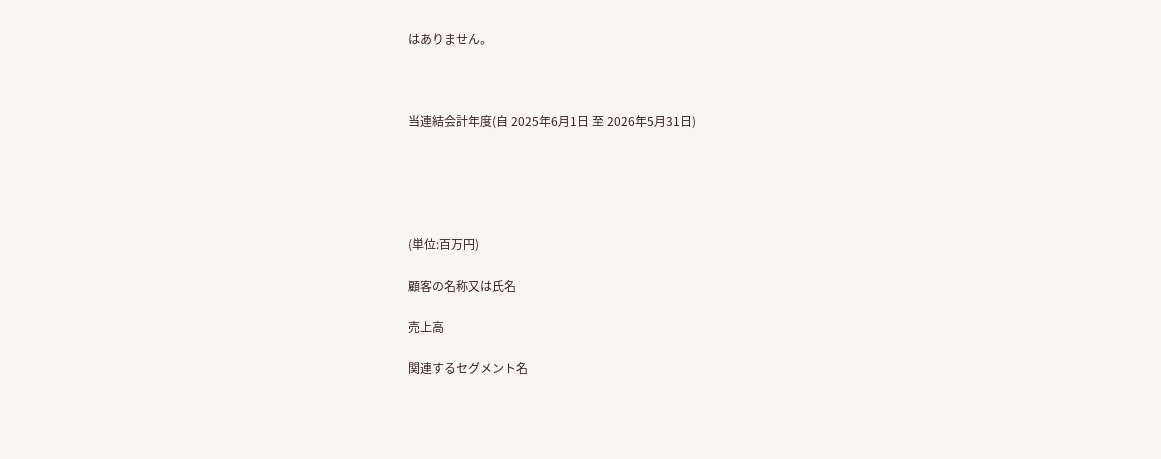はありません。



当連結会計年度(自 2025年6月1日 至 2026年5月31日)





(単位:百万円)

顧客の名称又は氏名

売上高

関連するセグメント名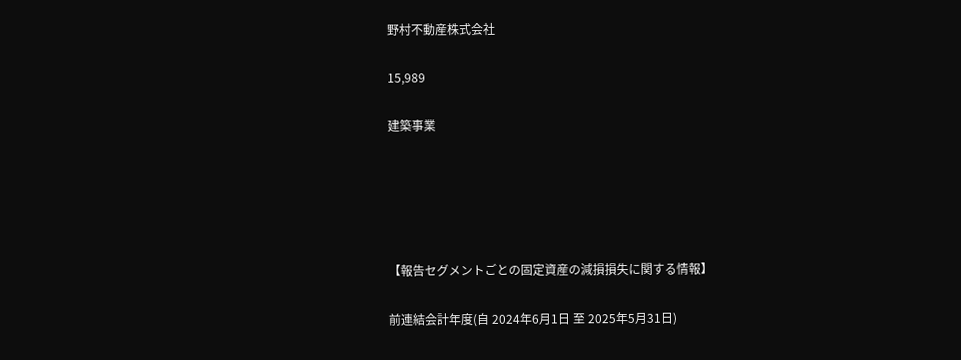野村不動産株式会社

15,989

建築事業





【報告セグメントごとの固定資産の減損損失に関する情報】

前連結会計年度(自 2024年6月1日 至 2025年5月31日)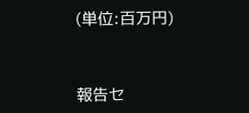(単位:百万円)



報告セ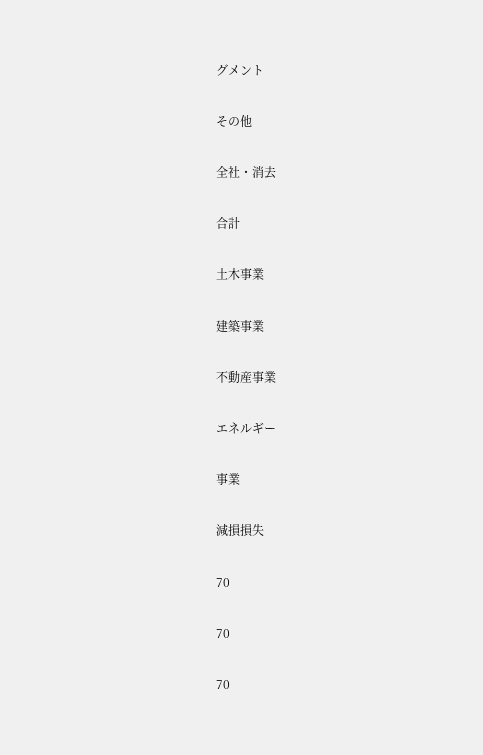グメント

その他

全社・消去

合計

土木事業

建築事業

不動産事業

エネルギー

事業

減損損失

70

70

70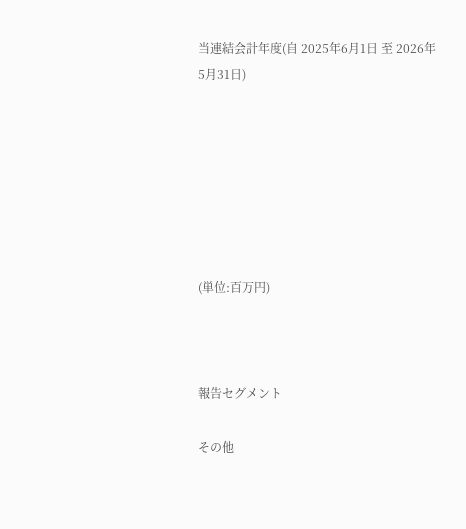当連結会計年度(自 2025年6月1日 至 2026年5月31日)







(単位:百万円)



報告セグメント

その他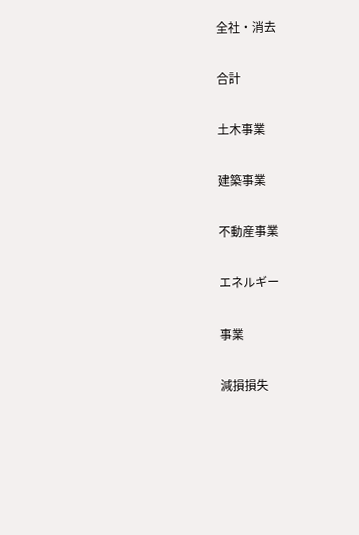全社・消去

合計

土木事業

建築事業

不動産事業

エネルギー

事業

減損損失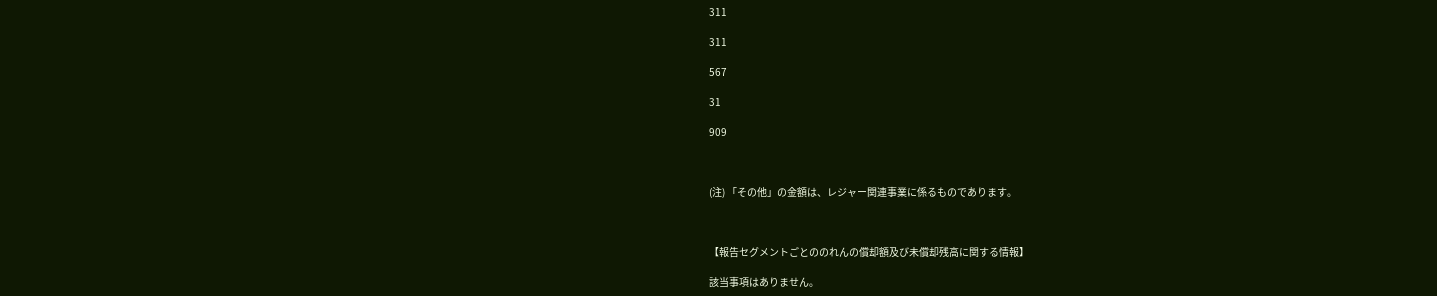311

311

567

31

909



(注) 「その他」の金額は、レジャー関連事業に係るものであります。



【報告セグメントごとののれんの償却額及び未償却残高に関する情報】

該当事項はありません。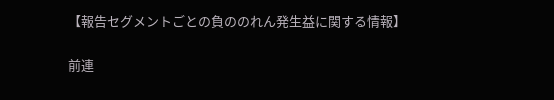【報告セグメントごとの負ののれん発生益に関する情報】

前連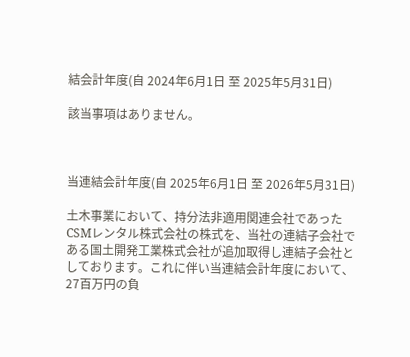結会計年度(自 2024年6月1日 至 2025年5月31日)

該当事項はありません。



当連結会計年度(自 2025年6月1日 至 2026年5月31日)

土木事業において、持分法非適用関連会社であったCSMレンタル株式会社の株式を、当社の連結子会社である国土開発工業株式会社が追加取得し連結子会社としております。これに伴い当連結会計年度において、27百万円の負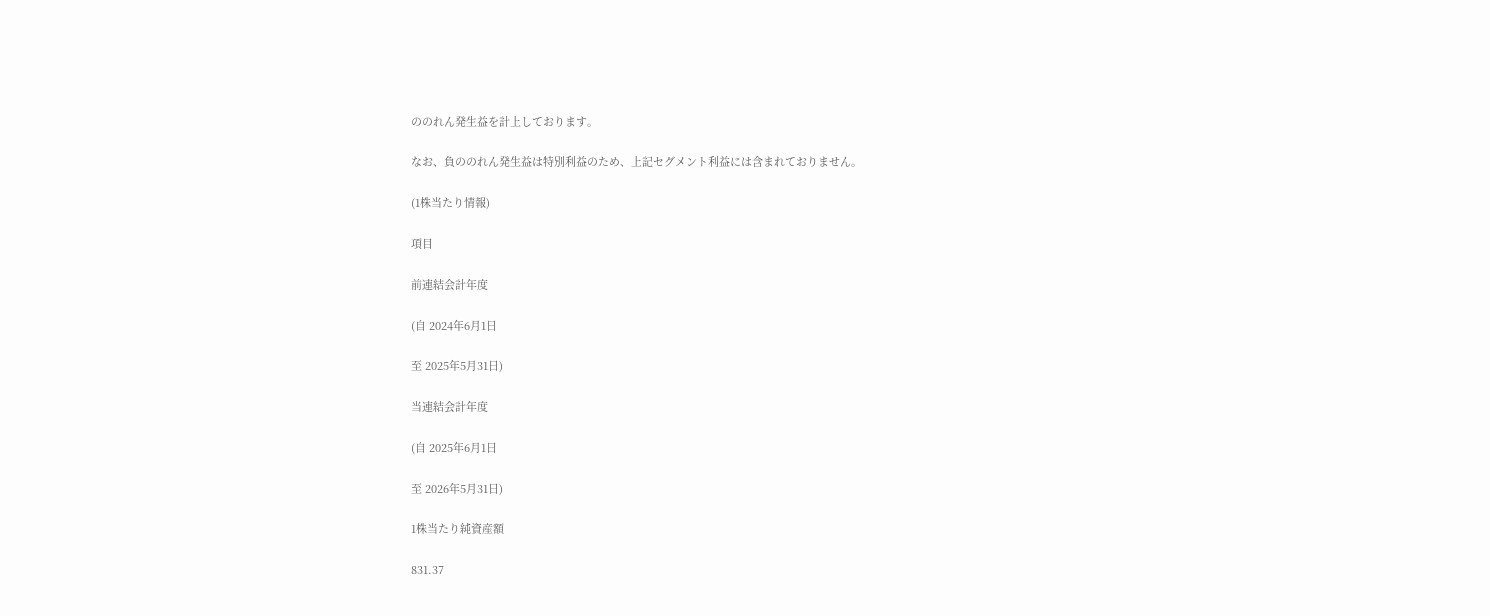ののれん発生益を計上しております。

なお、負ののれん発生益は特別利益のため、上記セグメント利益には含まれておりません。

(1株当たり情報)

項目

前連結会計年度

(自 2024年6月1日

至 2025年5月31日)

当連結会計年度

(自 2025年6月1日

至 2026年5月31日)

1株当たり純資産額

831.37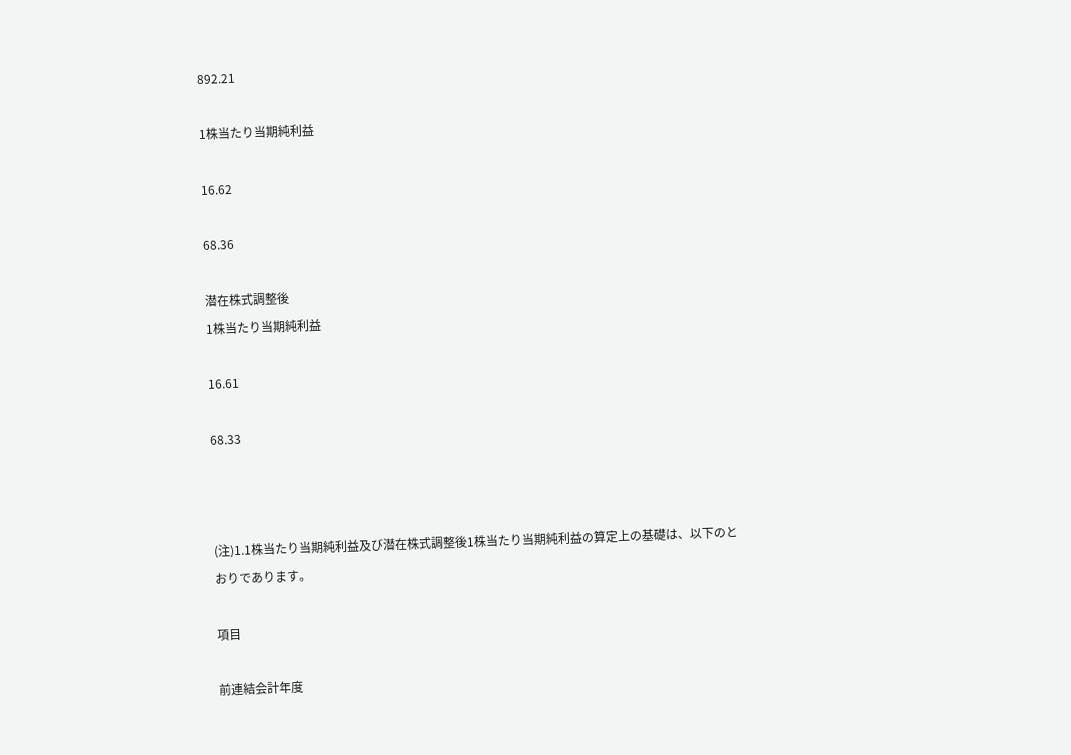892.21

1株当たり当期純利益

16.62

68.36

潜在株式調整後
1株当たり当期純利益

16.61

68.33



(注)1.1株当たり当期純利益及び潜在株式調整後1株当たり当期純利益の算定上の基礎は、以下のとおりであります。

項目

前連結会計年度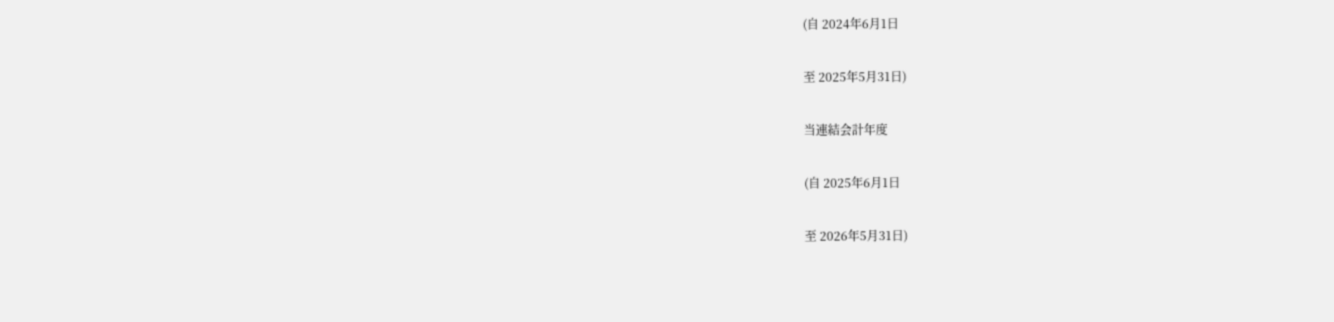(自 2024年6月1日

至 2025年5月31日)

当連結会計年度

(自 2025年6月1日

至 2026年5月31日)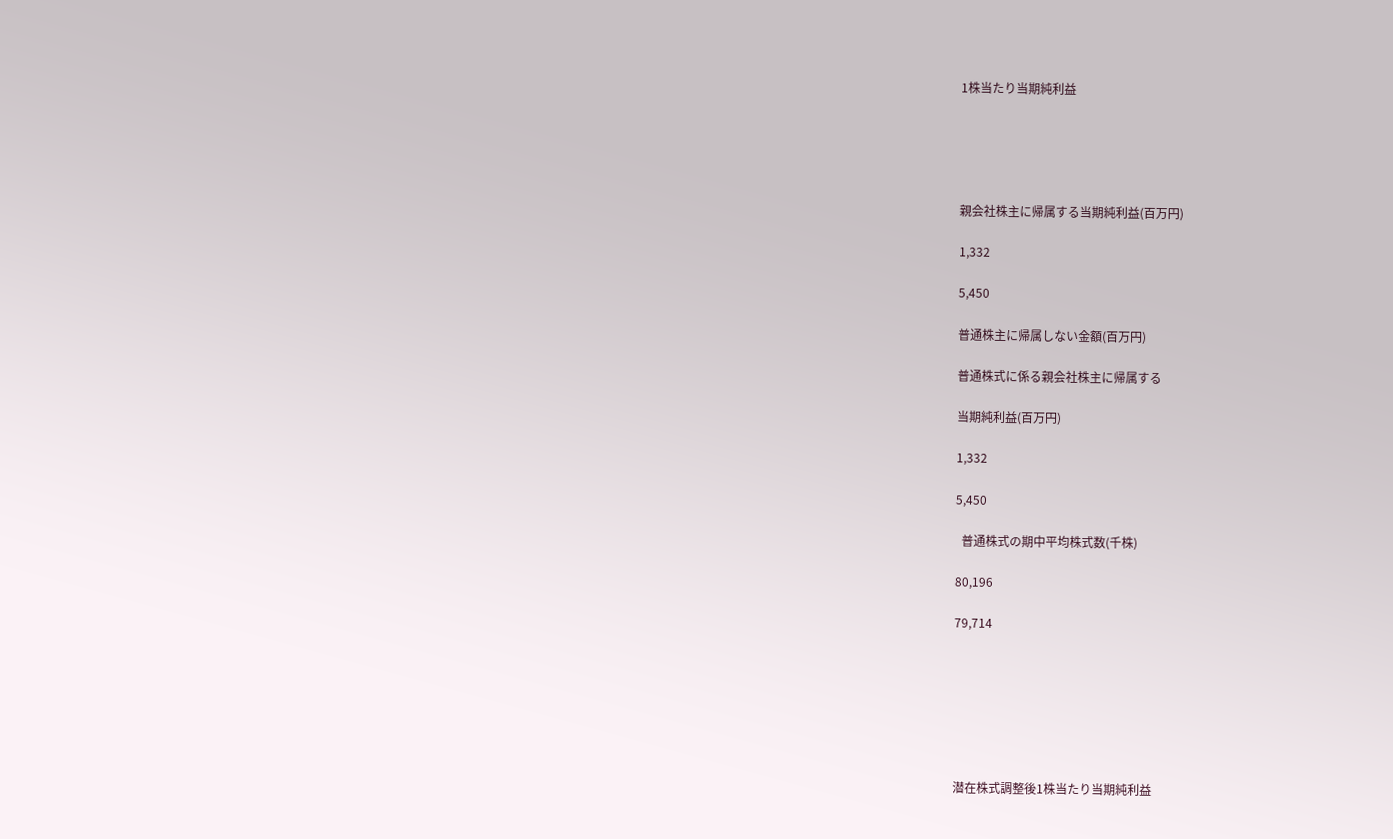1株当たり当期純利益





親会社株主に帰属する当期純利益(百万円)

1,332

5,450

普通株主に帰属しない金額(百万円)

普通株式に係る親会社株主に帰属する

当期純利益(百万円)

1,332

5,450

  普通株式の期中平均株式数(千株)

80,196

79,714







潜在株式調整後1株当たり当期純利益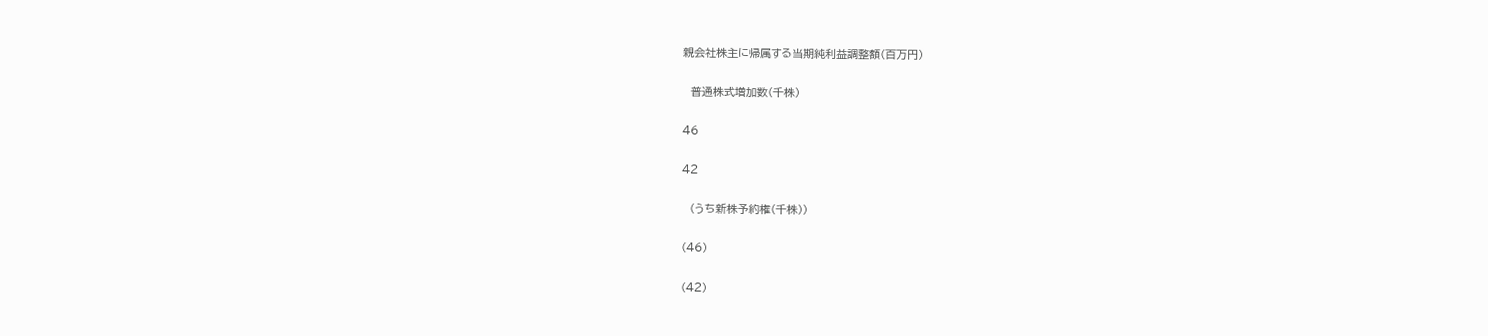親会社株主に帰属する当期純利益調整額(百万円)

  普通株式増加数(千株)

46

42

  (うち新株予約権(千株))

(46)

(42)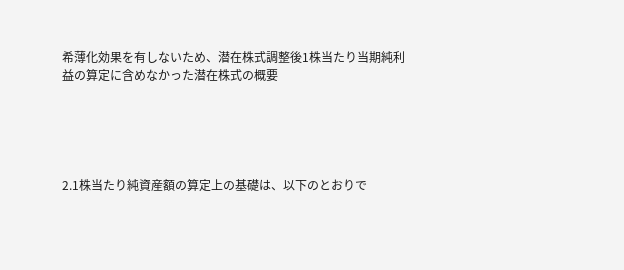希薄化効果を有しないため、潜在株式調整後1株当たり当期純利益の算定に含めなかった潜在株式の概要





2.1株当たり純資産額の算定上の基礎は、以下のとおりで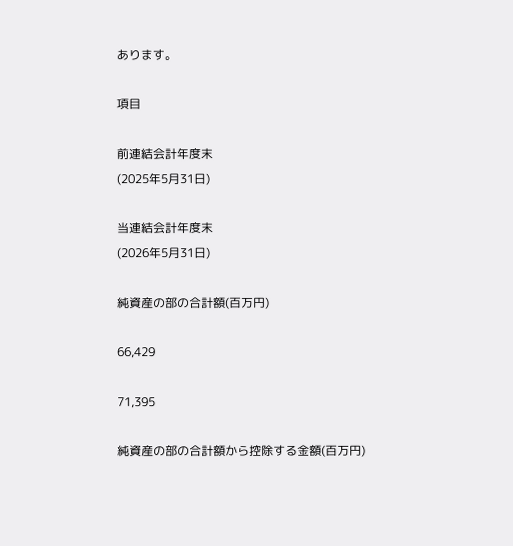あります。

項目

前連結会計年度末
(2025年5月31日)

当連結会計年度末
(2026年5月31日)

純資産の部の合計額(百万円)

66,429

71,395

純資産の部の合計額から控除する金額(百万円)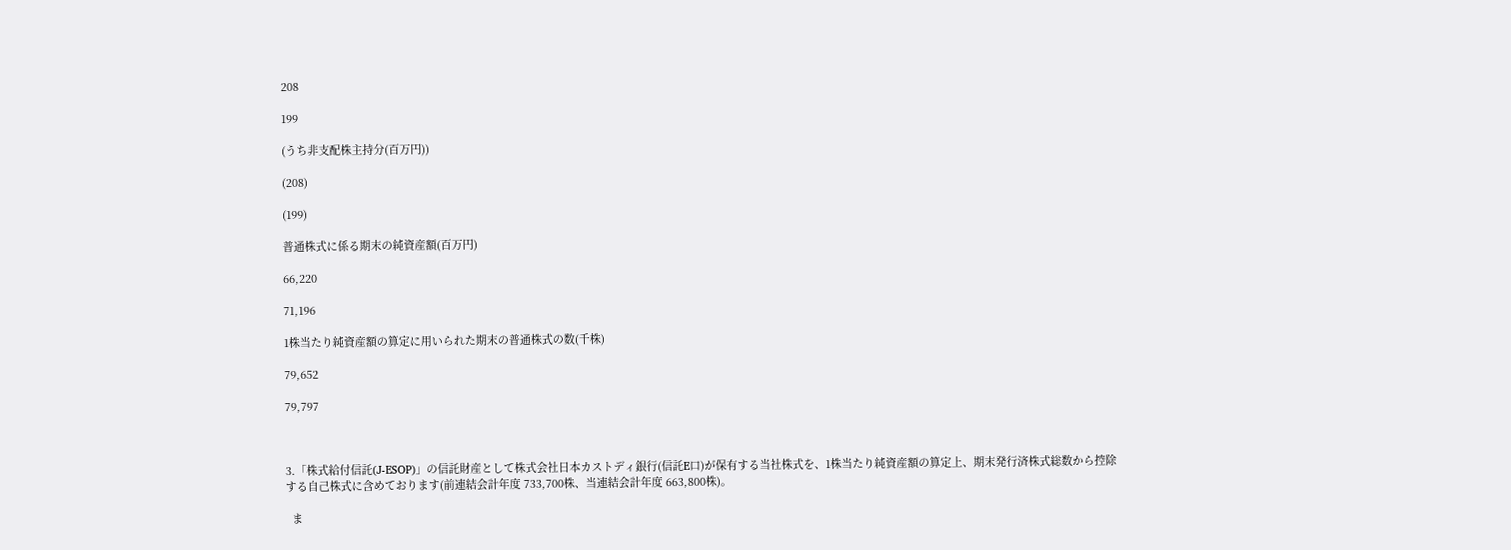208

199

(うち非支配株主持分(百万円))

(208)

(199)

普通株式に係る期末の純資産額(百万円)

66,220

71,196

1株当たり純資産額の算定に用いられた期末の普通株式の数(千株)

79,652

79,797



3.「株式給付信託(J-ESOP)」の信託財産として株式会社日本カストディ銀行(信託E口)が保有する当社株式を、1株当たり純資産額の算定上、期末発行済株式総数から控除する自己株式に含めております(前連結会計年度 733,700株、当連結会計年度 663,800株)。

  ま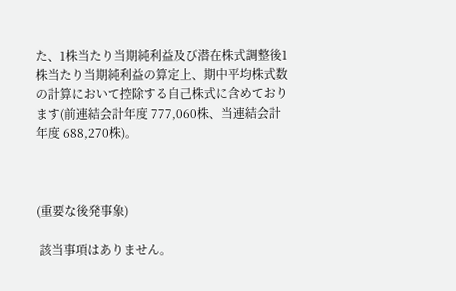た、1株当たり当期純利益及び潜在株式調整後1株当たり当期純利益の算定上、期中平均株式数の計算において控除する自己株式に含めております(前連結会計年度 777,060株、当連結会計年度 688,270株)。



(重要な後発事象)

 該当事項はありません。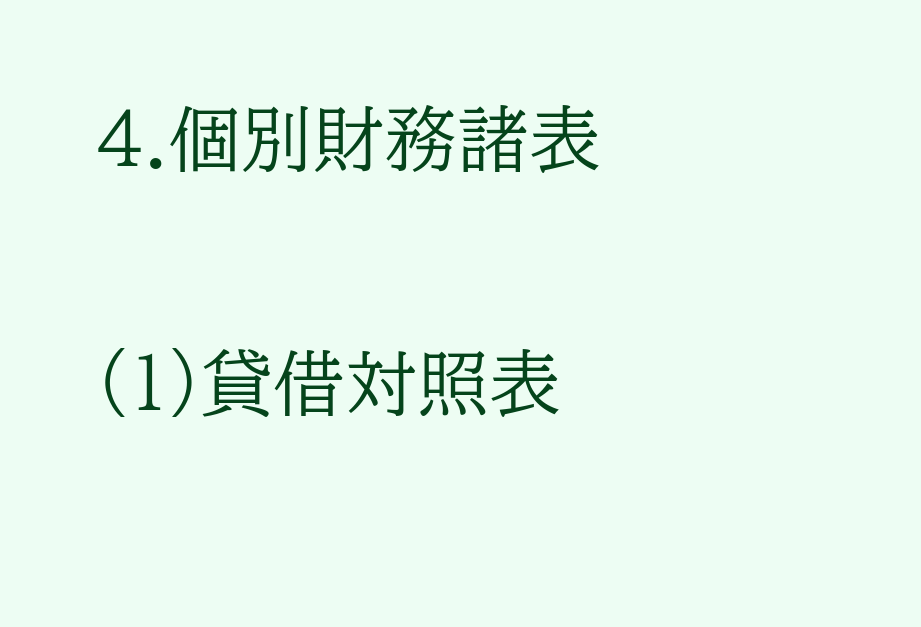4.個別財務諸表

(1)貸借対照表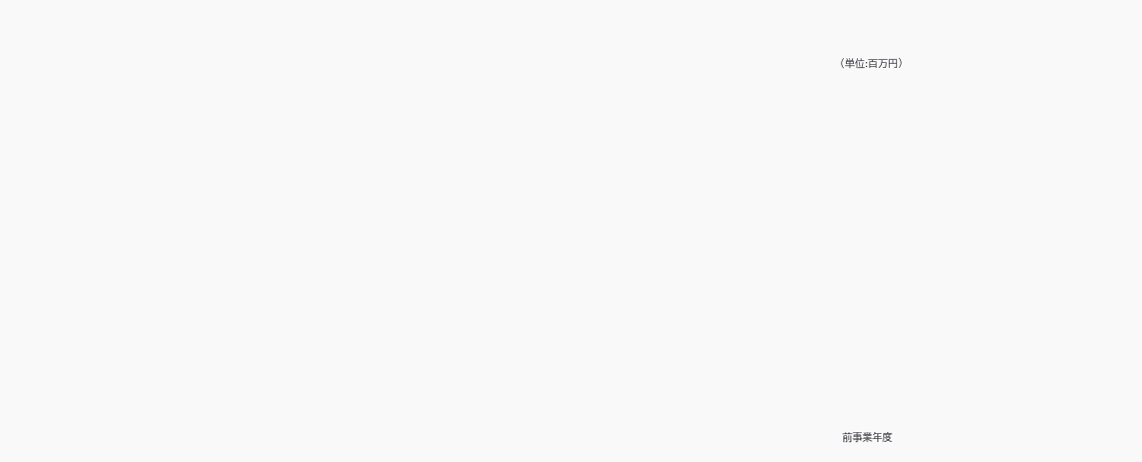(単位:百万円)





















前事業年度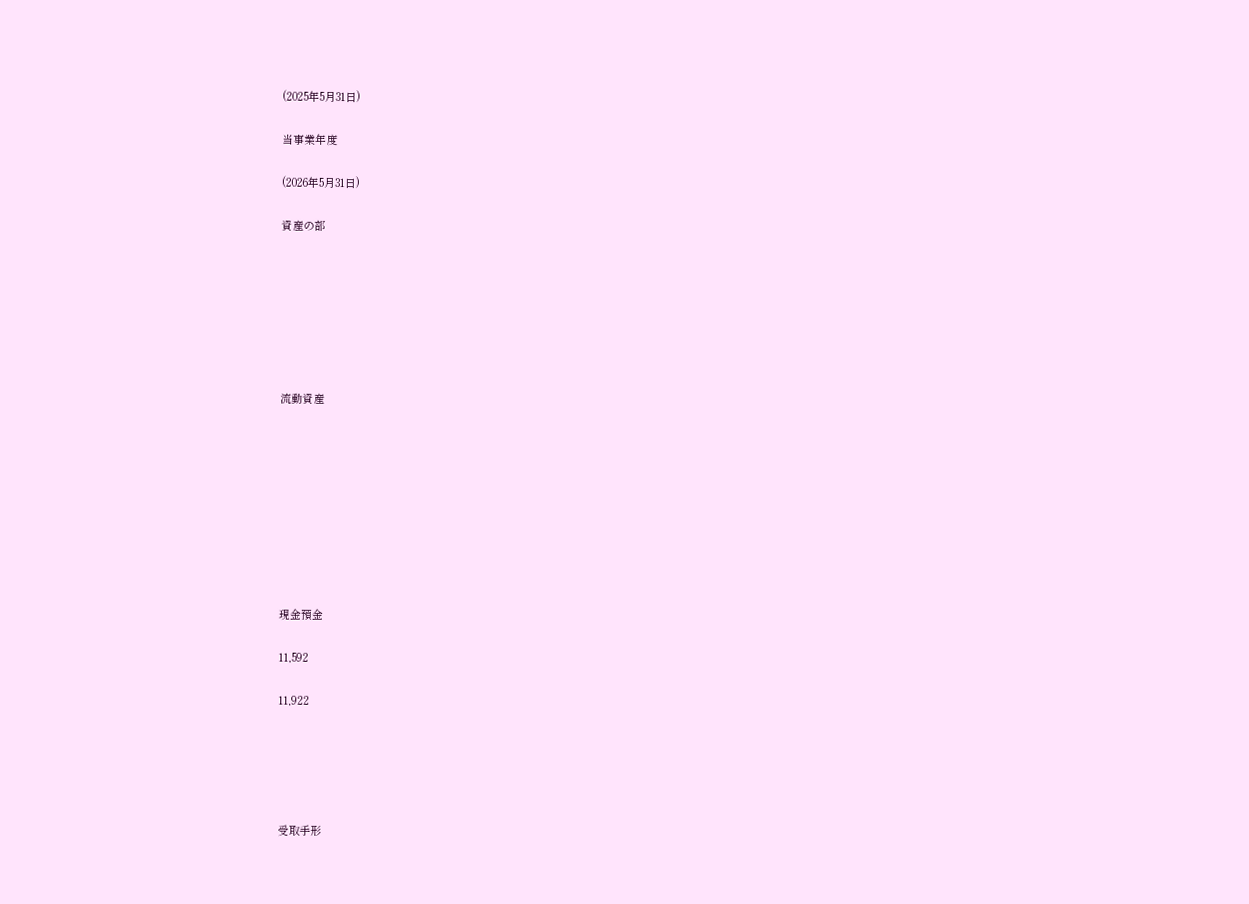(2025年5月31日)

当事業年度

(2026年5月31日)

資産の部







流動資産









現金預金

11,592

11,922





受取手形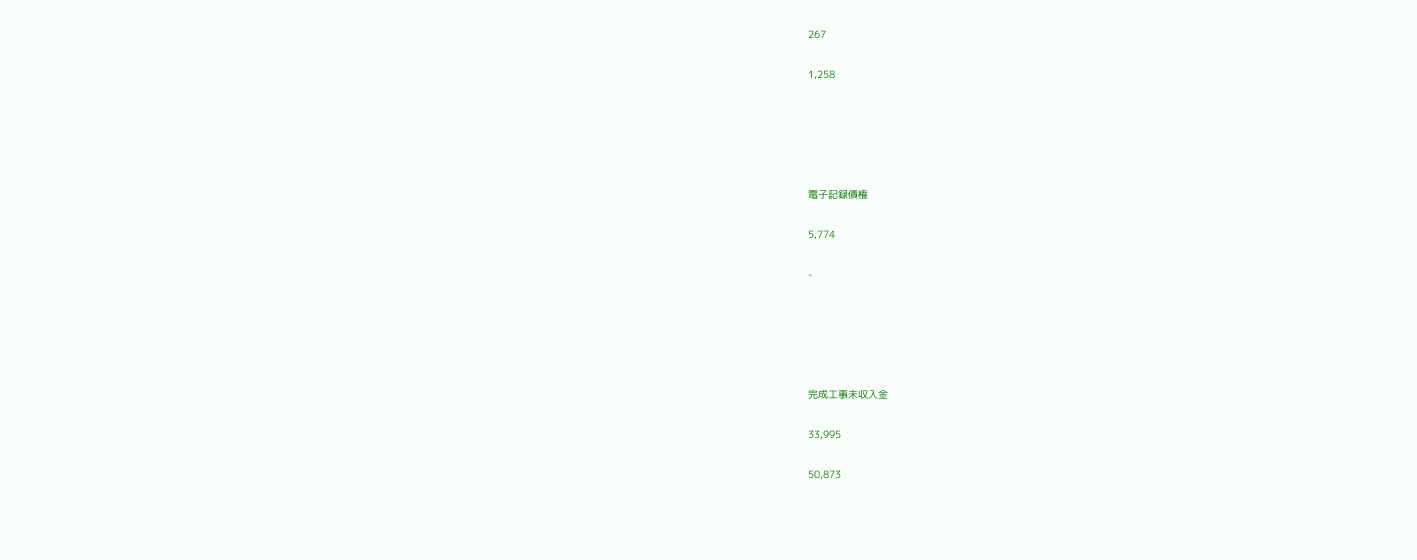267

1,258





電子記録債権

5,774

-





完成工事未収入金

33,995

50,873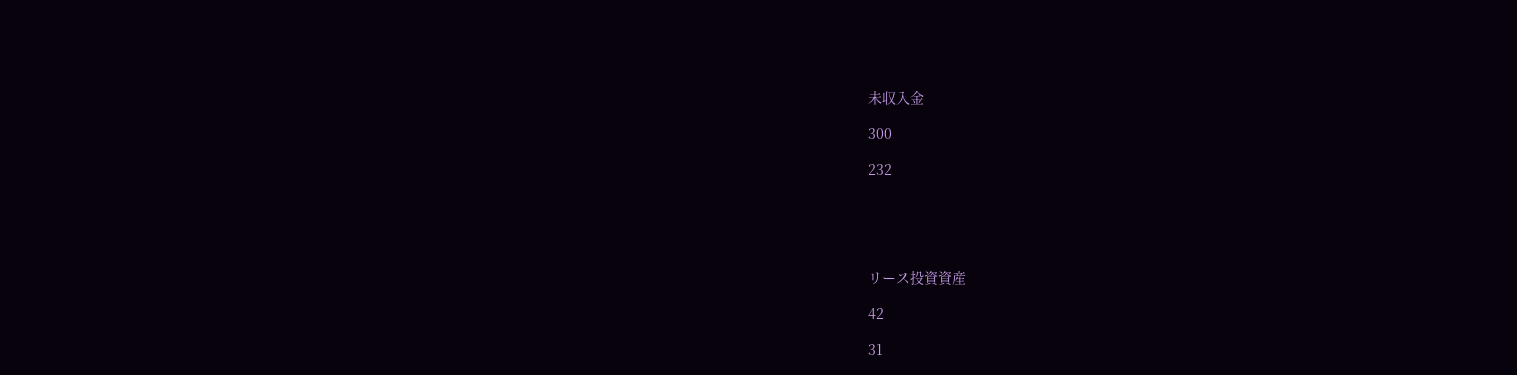未収入金

300

232





リース投資資産

42

31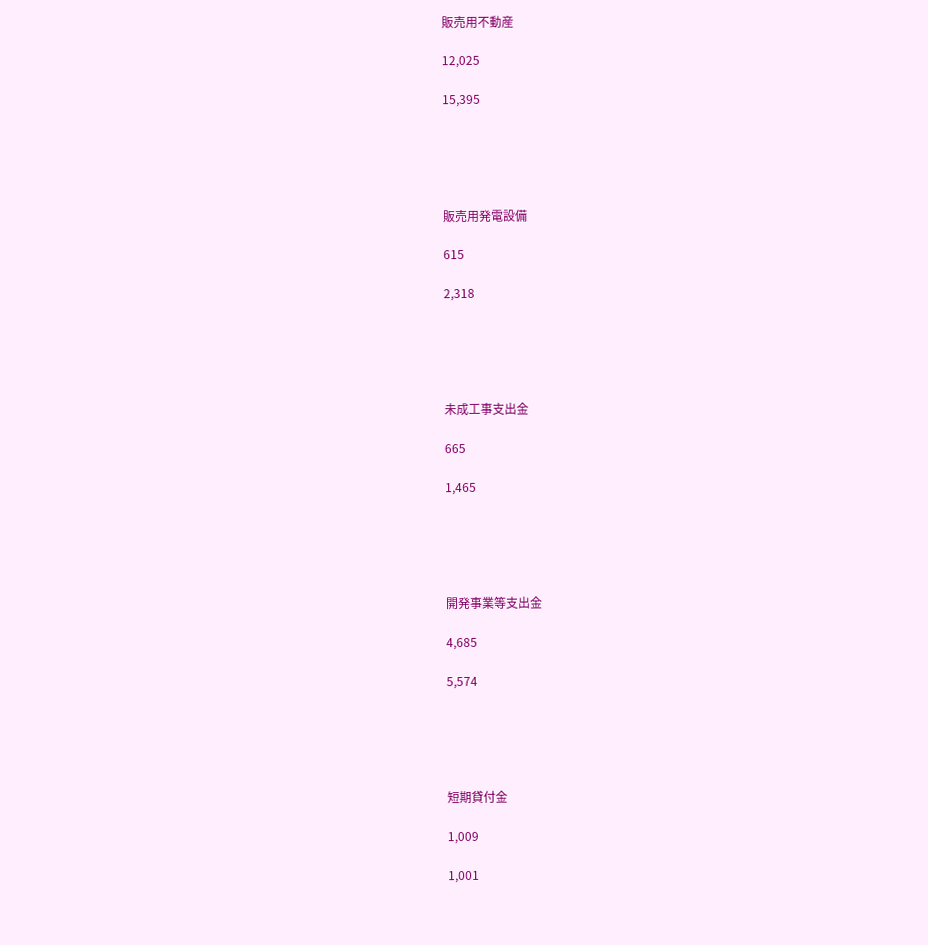販売用不動産

12,025

15,395





販売用発電設備

615

2,318





未成工事支出金

665

1,465





開発事業等支出金

4,685

5,574





短期貸付金

1,009

1,001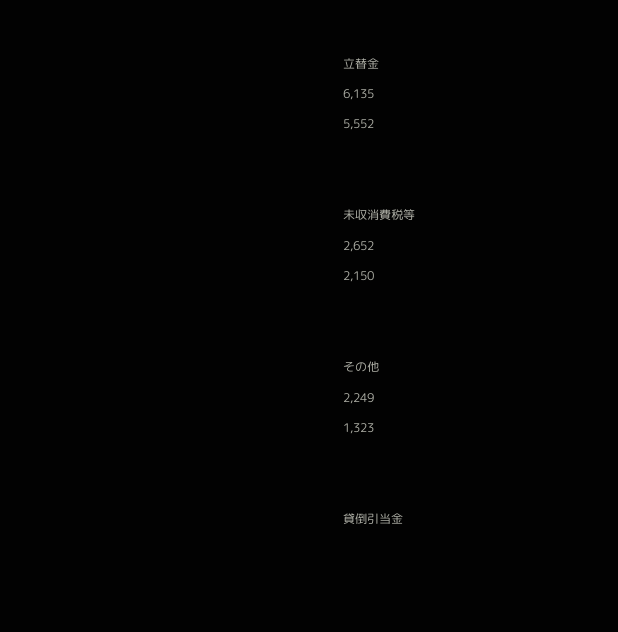立替金

6,135

5,552





未収消費税等

2,652

2,150





その他

2,249

1,323





貸倒引当金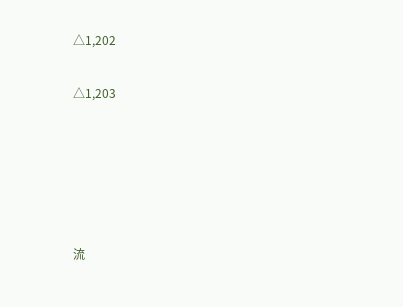△1,202

△1,203





流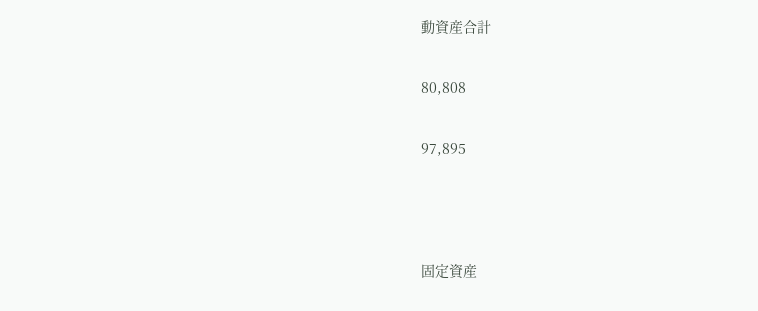動資産合計

80,808

97,895



固定資産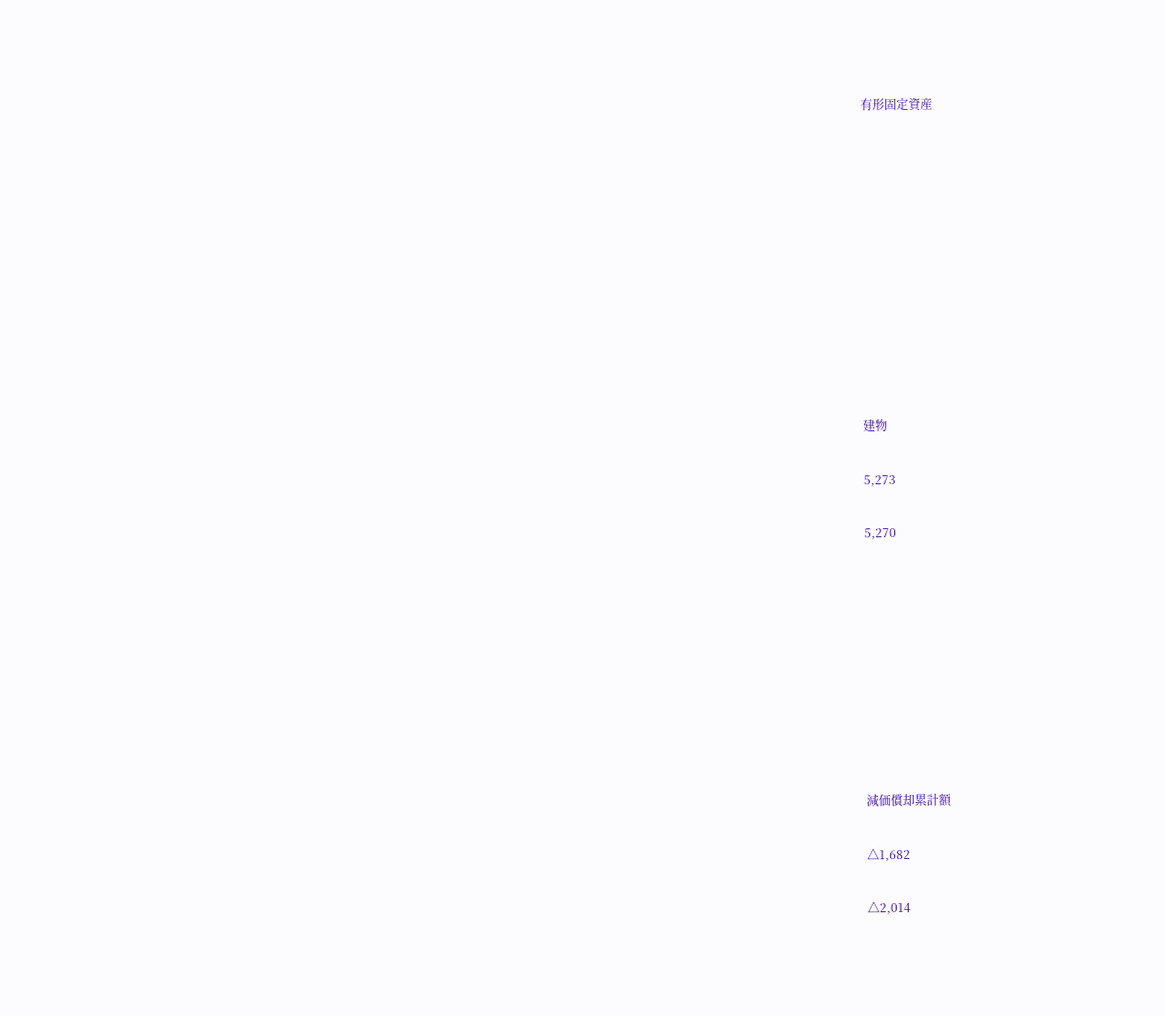有形固定資産











建物

5,273

5,270









減価償却累計額

△1,682

△2,014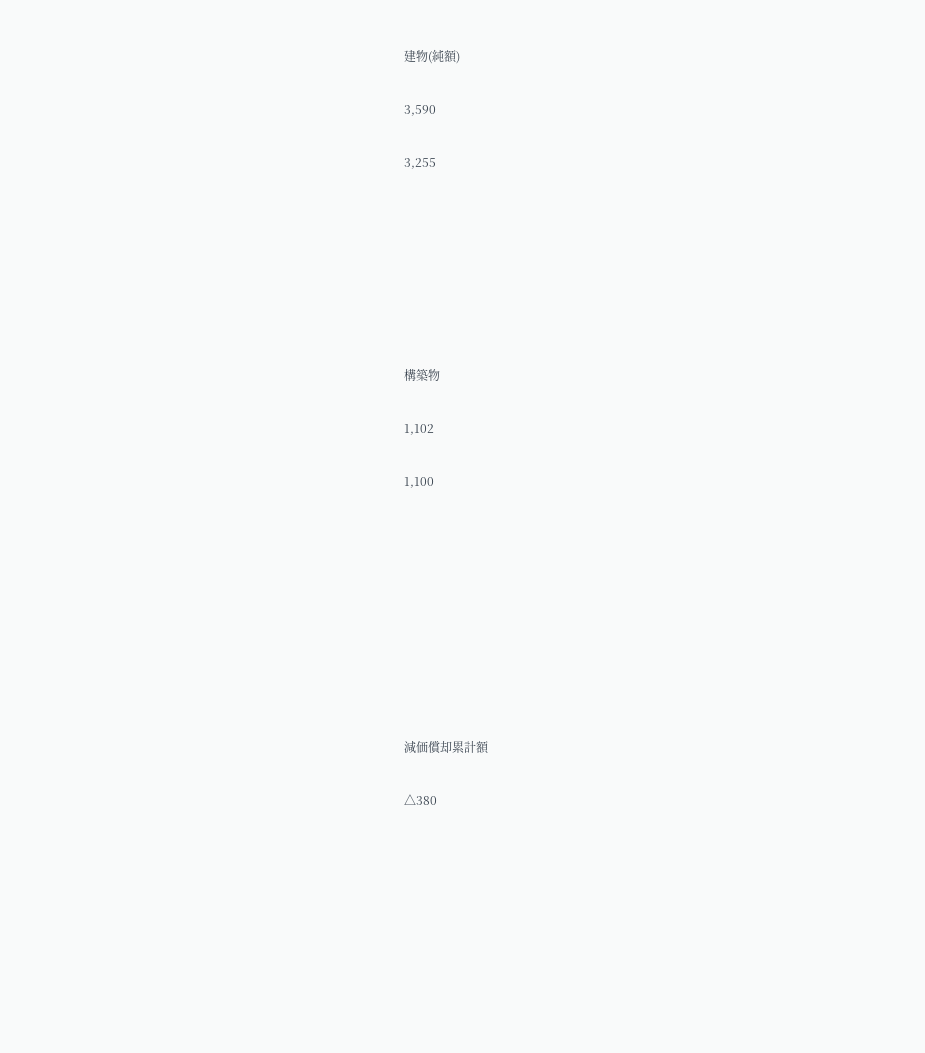建物(純額)

3,590

3,255







構築物

1,102

1,100









減価償却累計額

△380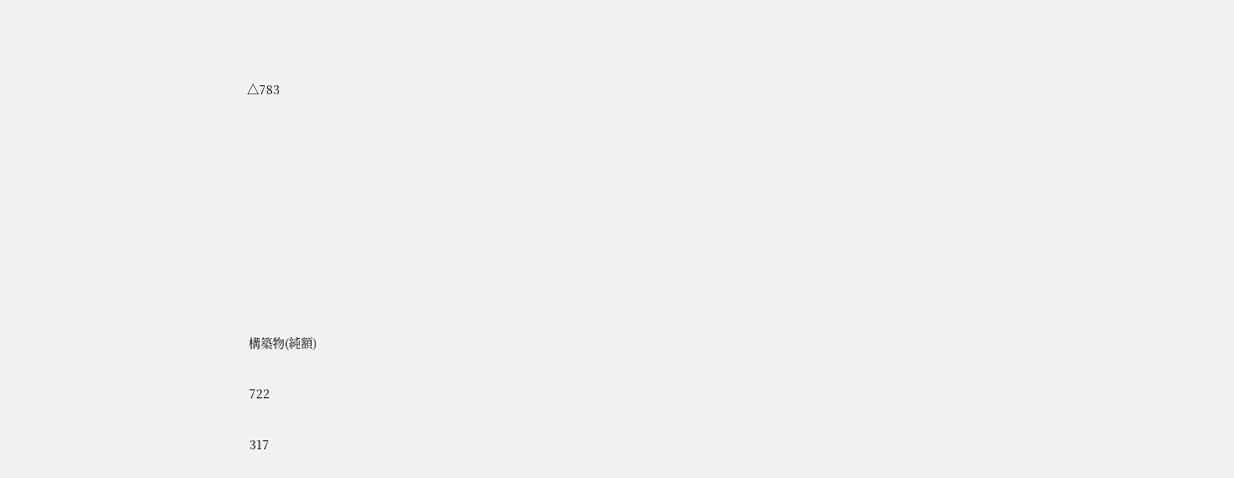△783









構築物(純額)

722

317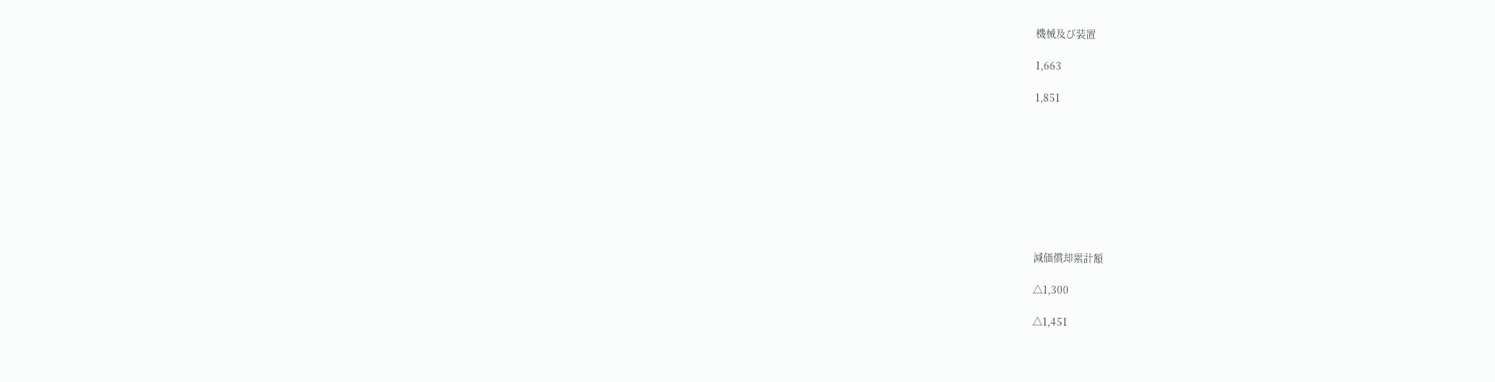機械及び装置

1,663

1,851









減価償却累計額

△1,300

△1,451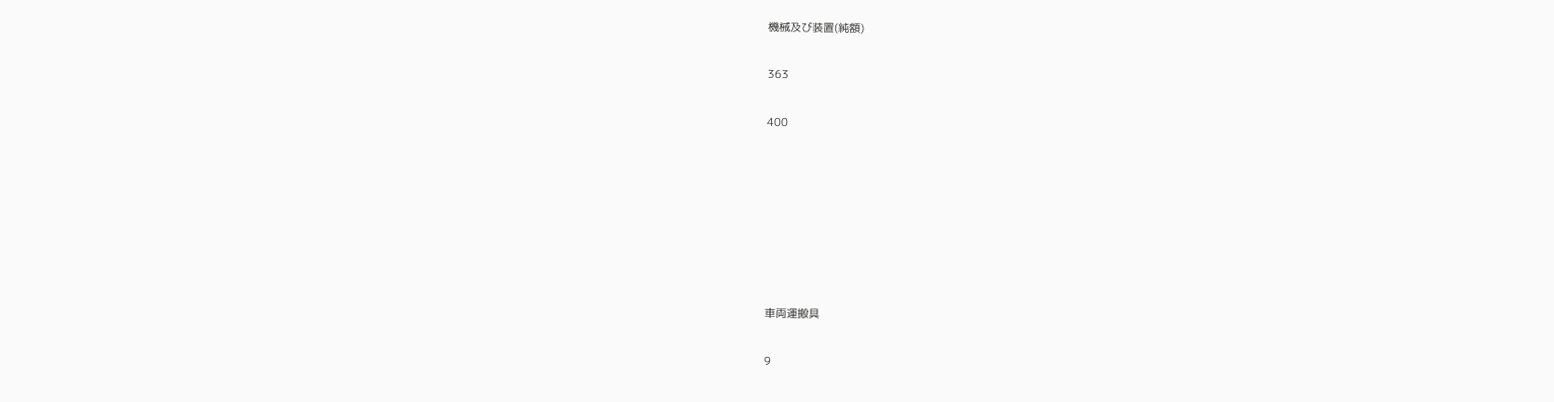機械及び装置(純額)

363

400







車両運搬具

9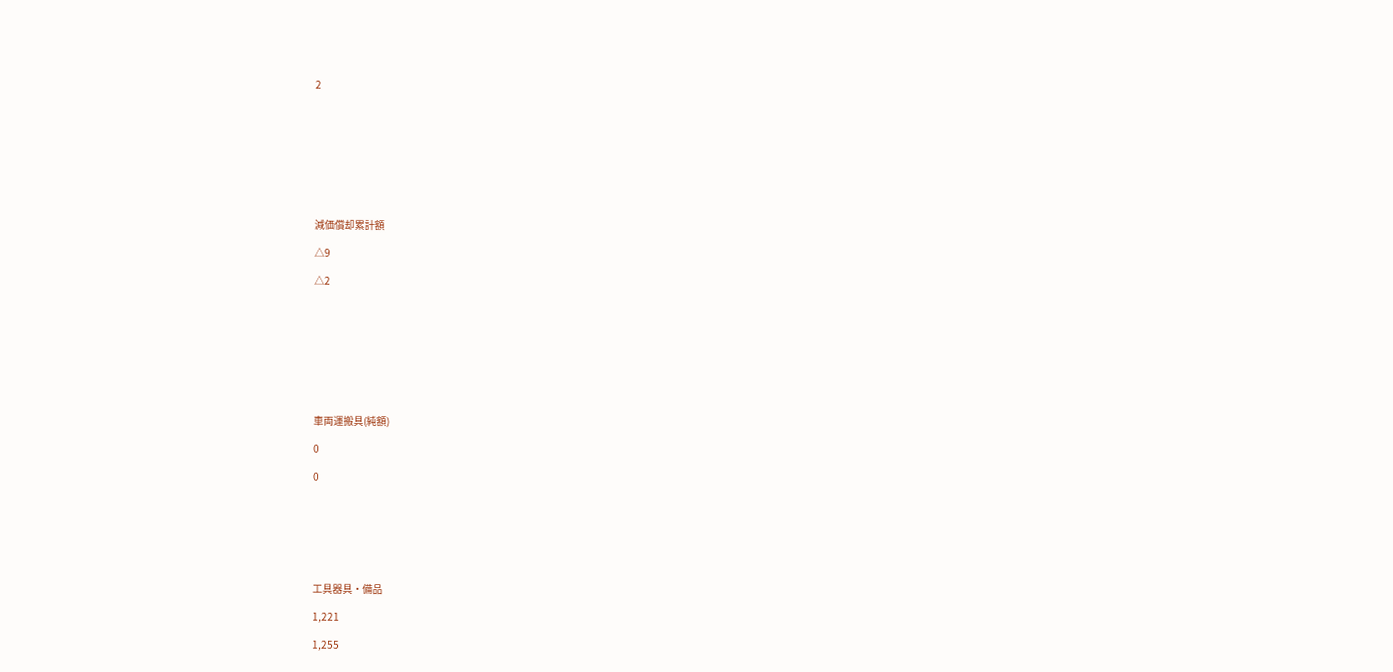2









減価償却累計額

△9

△2









車両運搬具(純額)

0

0







工具器具・備品

1,221

1,255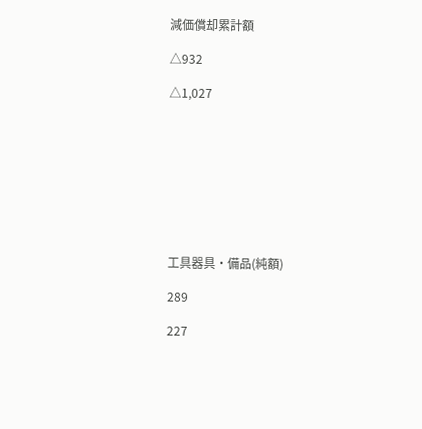減価償却累計額

△932

△1,027









工具器具・備品(純額)

289

227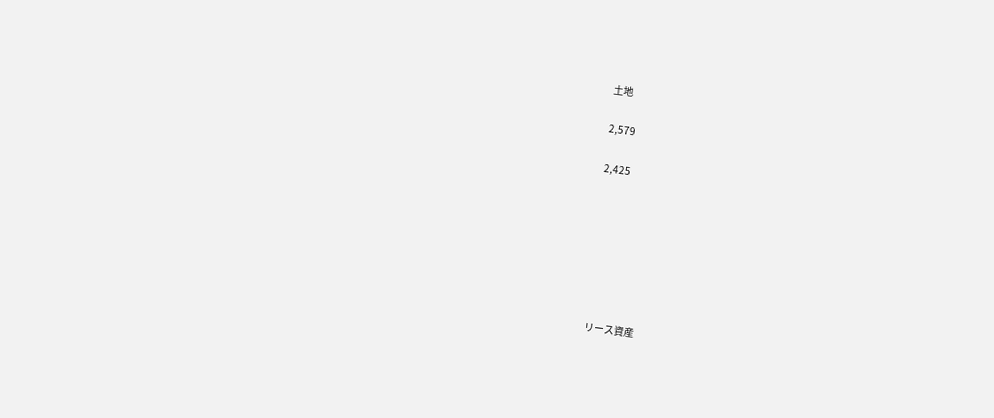土地

2,579

2,425







リース資産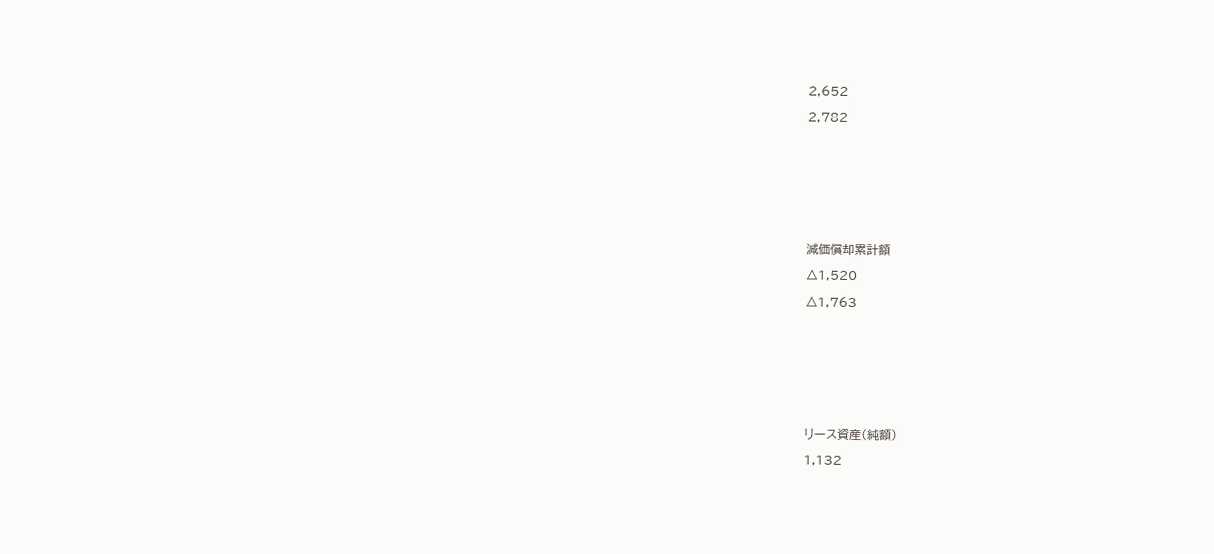2,652

2,782









減価償却累計額

△1,520

△1,763









リース資産(純額)

1,132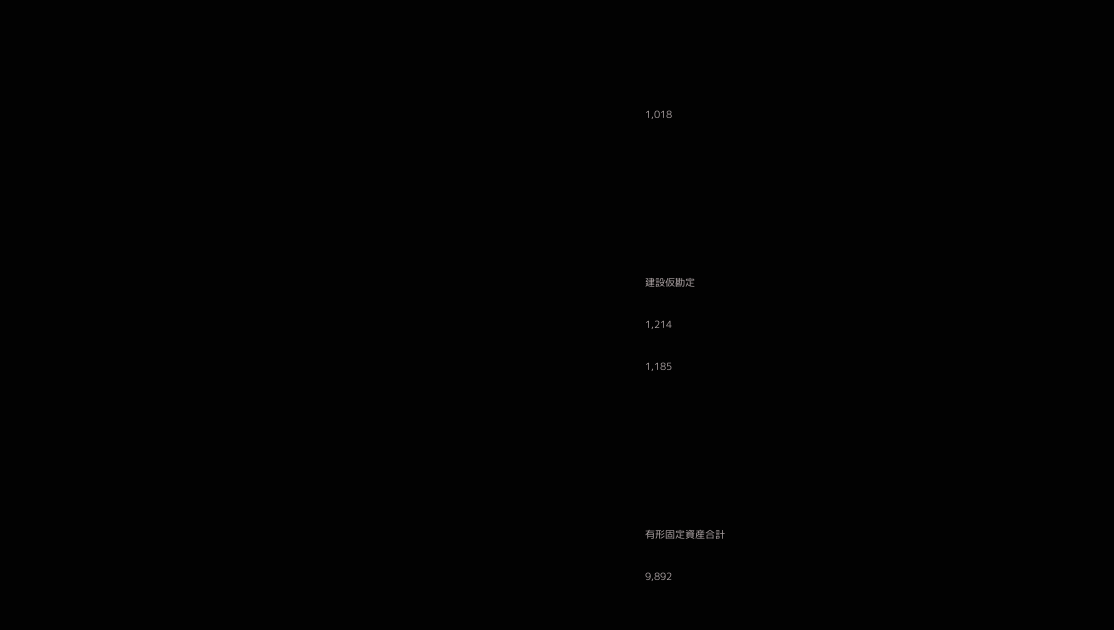1,018







建設仮勘定

1,214

1,185







有形固定資産合計

9,892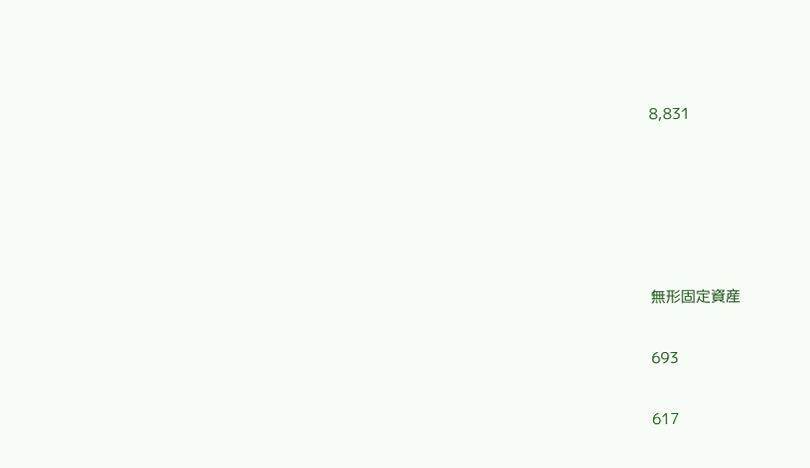8,831





無形固定資産

693

617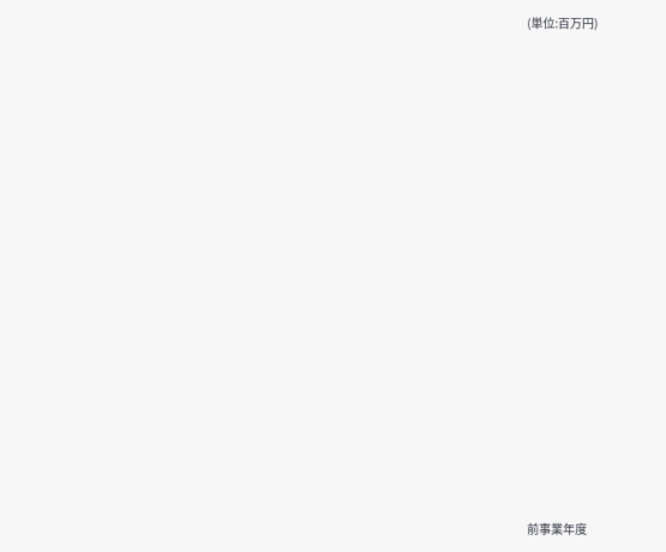(単位:百万円)





















前事業年度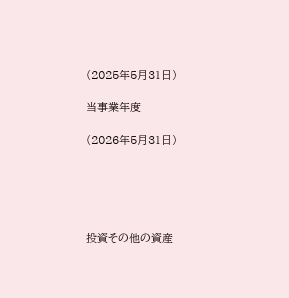(2025年5月31日)

当事業年度

(2026年5月31日)





投資その他の資産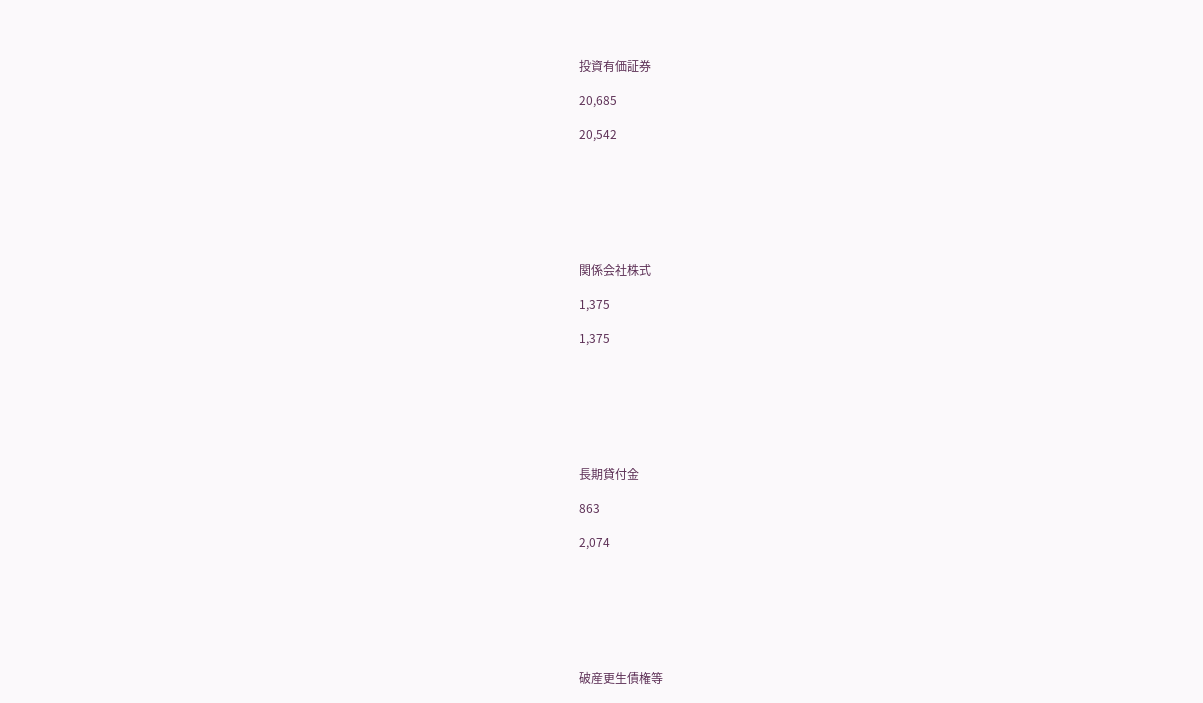投資有価証券

20,685

20,542







関係会社株式

1,375

1,375







長期貸付金

863

2,074







破産更生債権等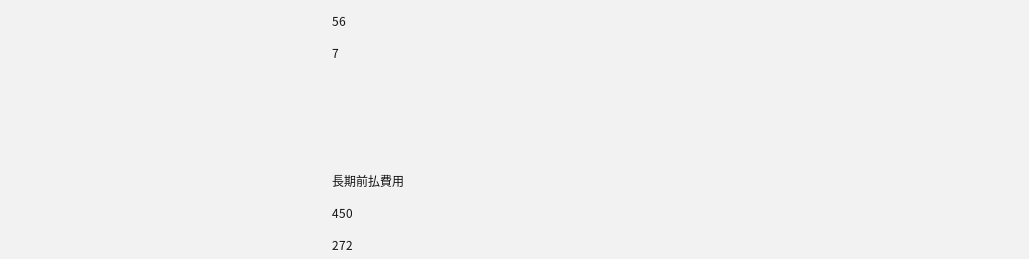56

7







長期前払費用

450

272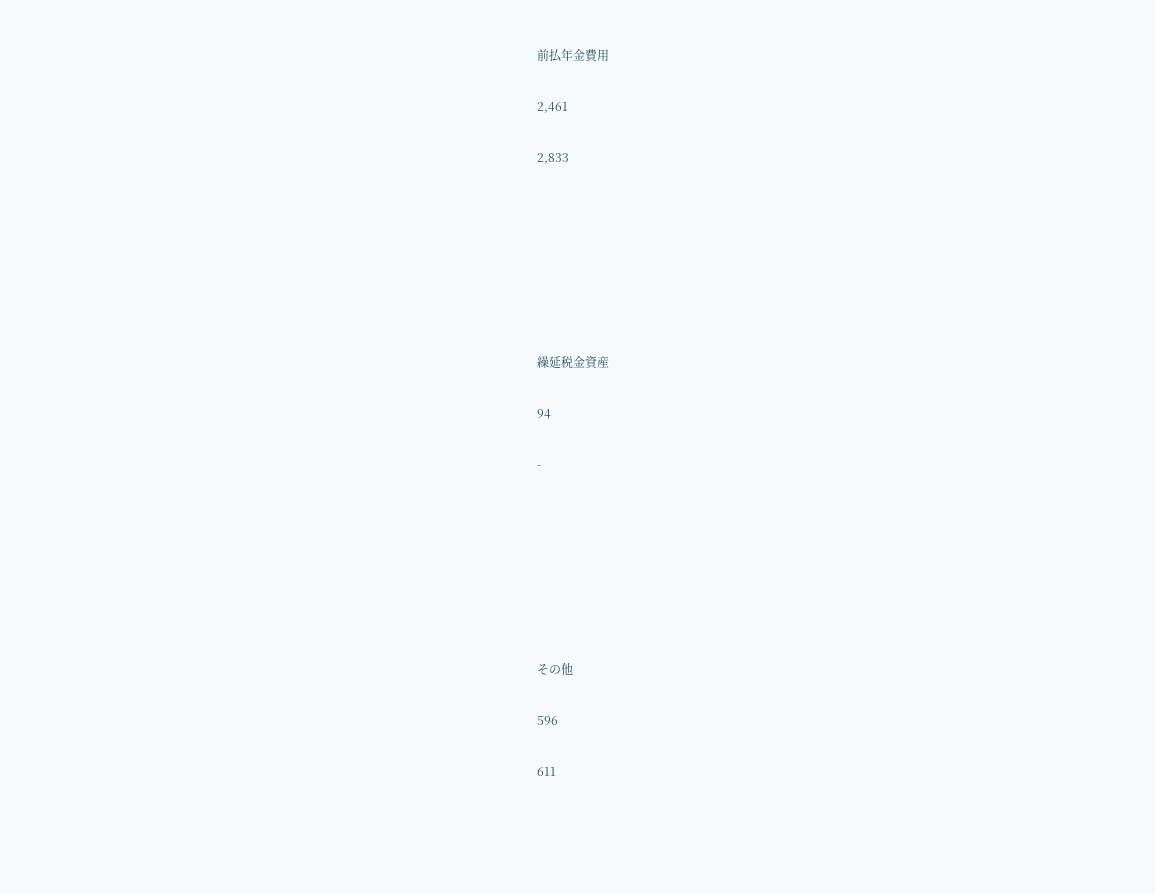前払年金費用

2,461

2,833







繰延税金資産

94

-







その他

596

611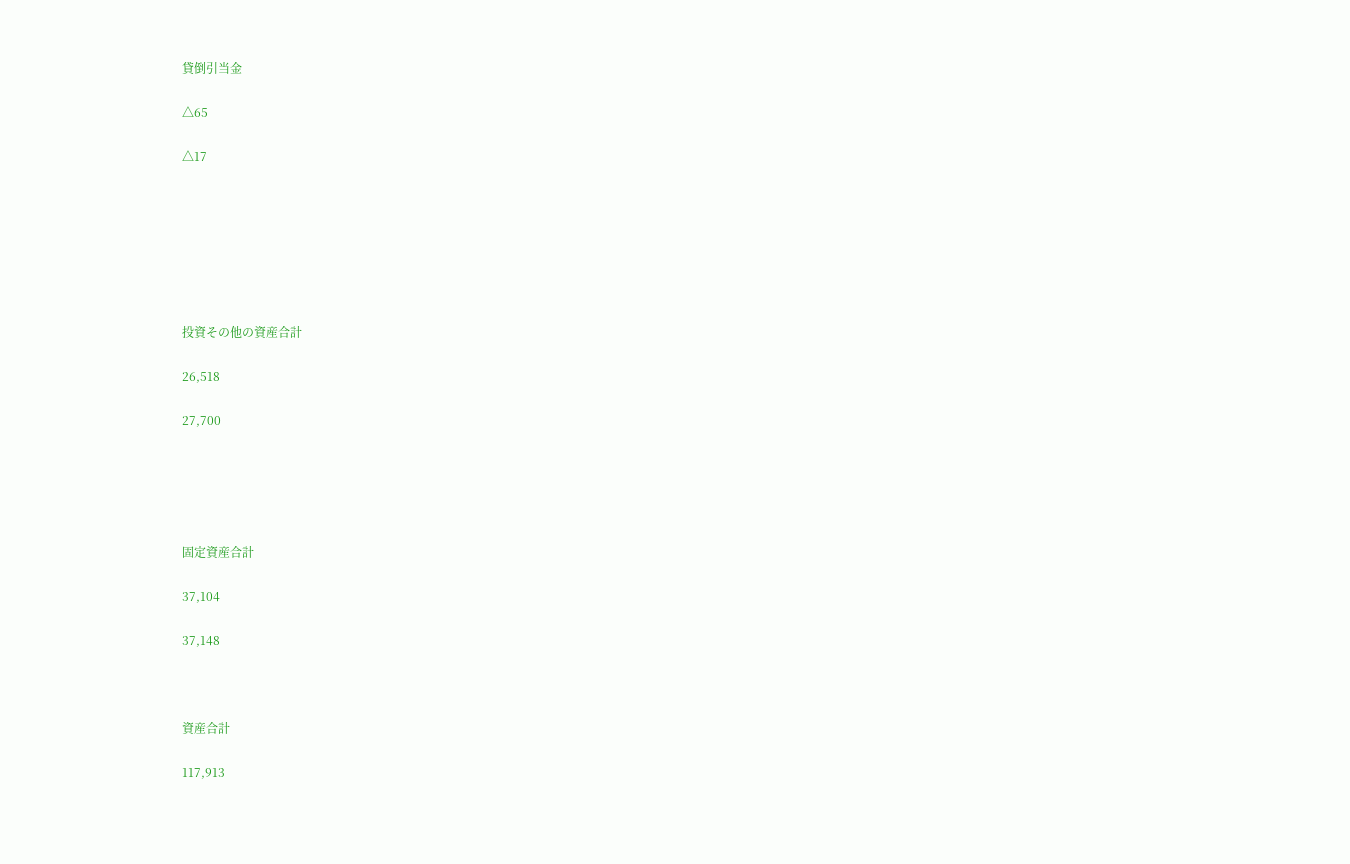貸倒引当金

△65

△17







投資その他の資産合計

26,518

27,700





固定資産合計

37,104

37,148



資産合計

117,913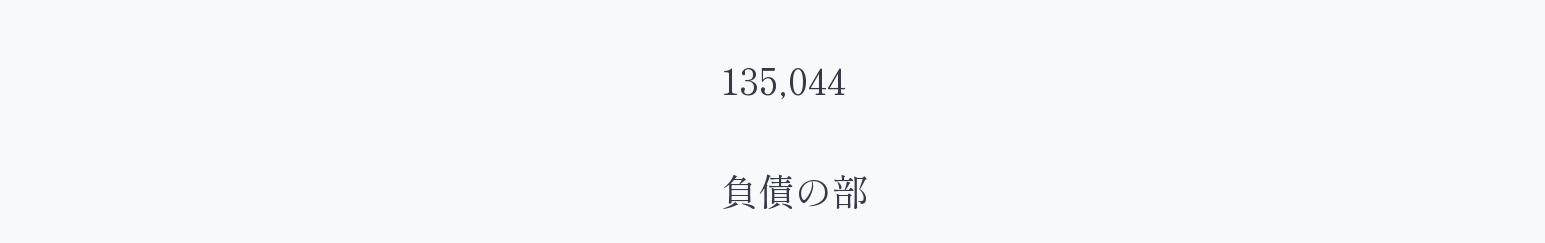135,044

負債の部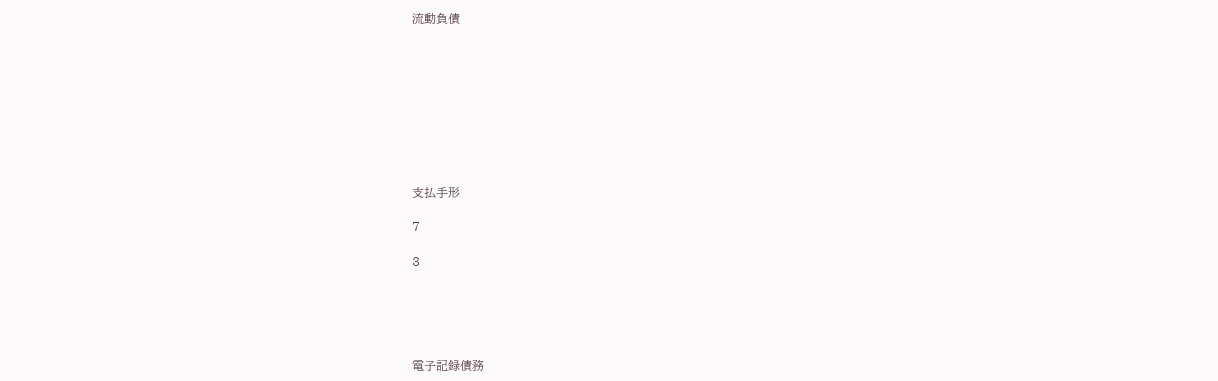流動負債









支払手形

7

3





電子記録債務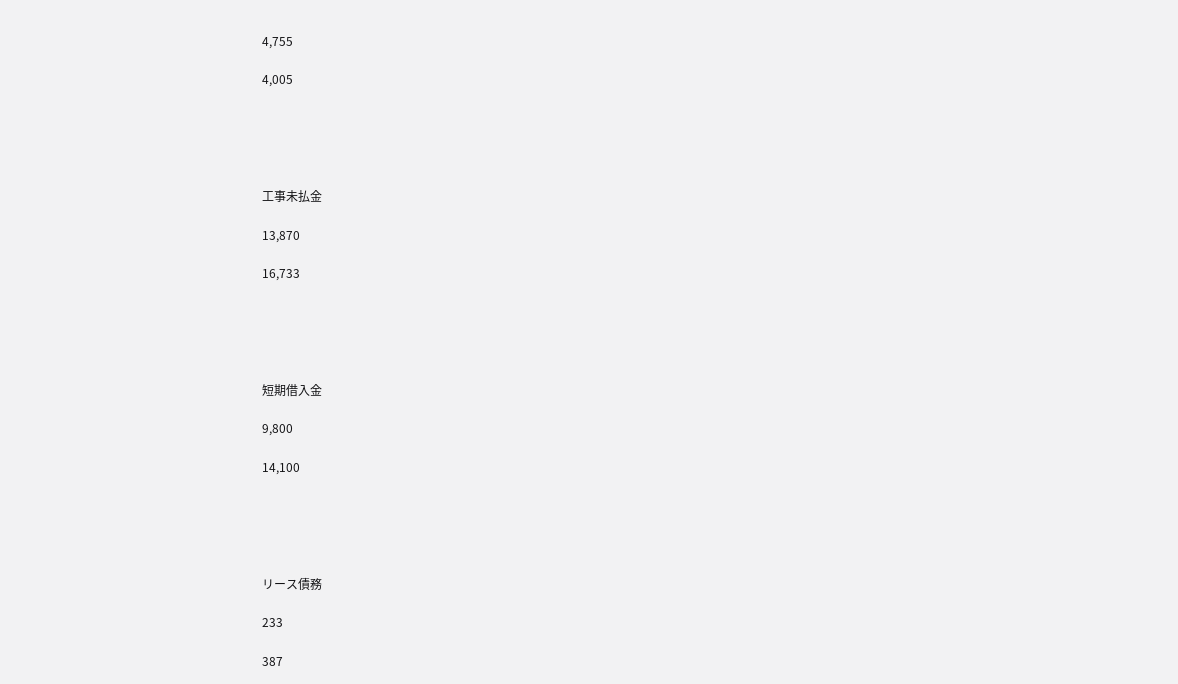4,755

4,005





工事未払金

13,870

16,733





短期借入金

9,800

14,100





リース債務

233

387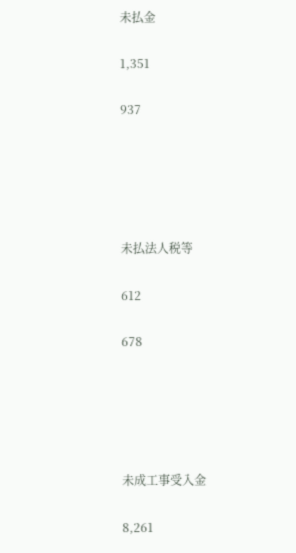未払金

1,351

937





未払法人税等

612

678





未成工事受入金

8,261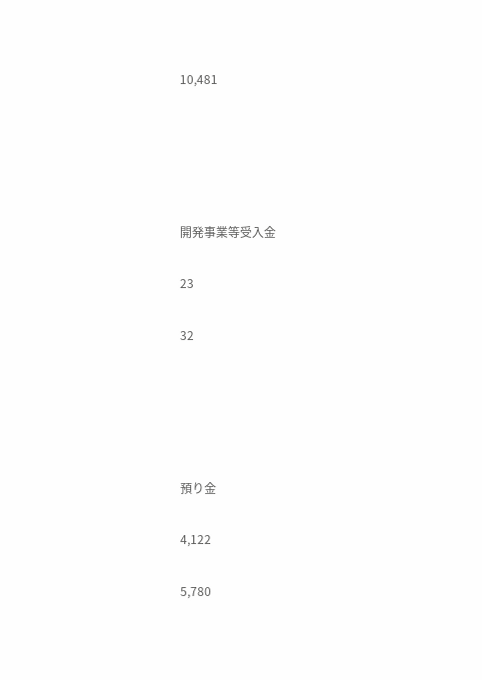10,481





開発事業等受入金

23

32





預り金

4,122

5,780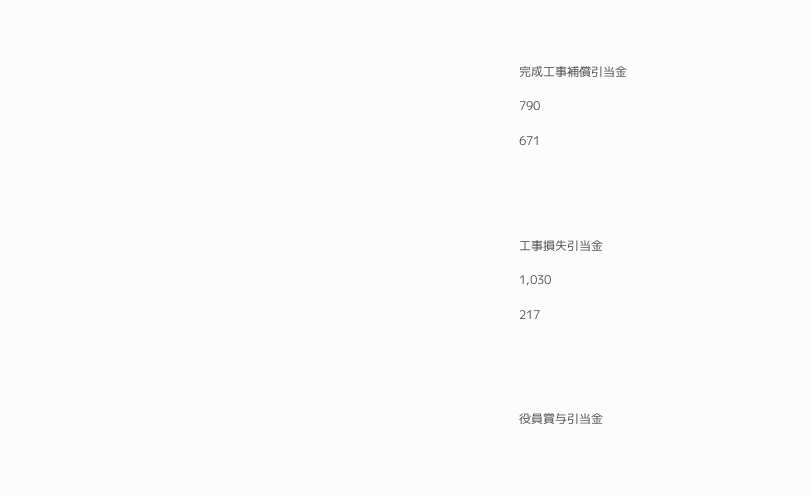完成工事補償引当金

790

671





工事損失引当金

1,030

217





役員賞与引当金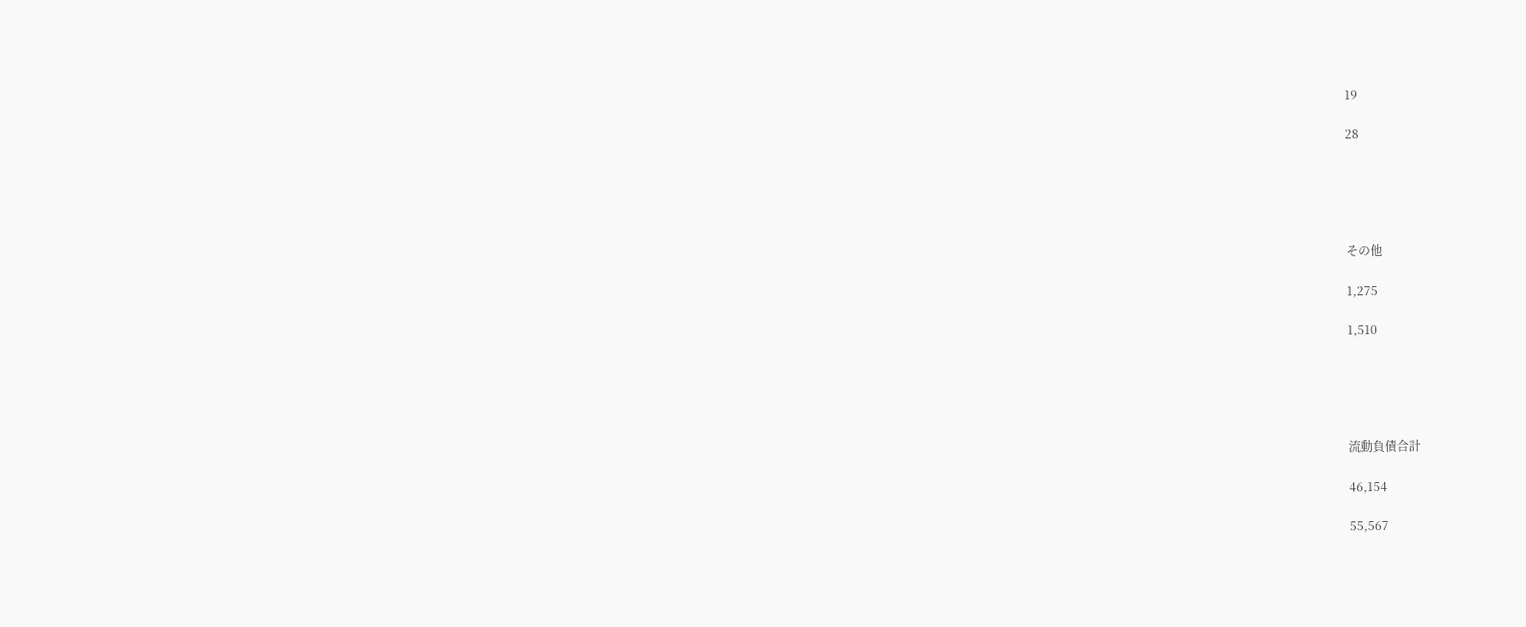19

28





その他

1,275

1,510





流動負債合計

46,154

55,567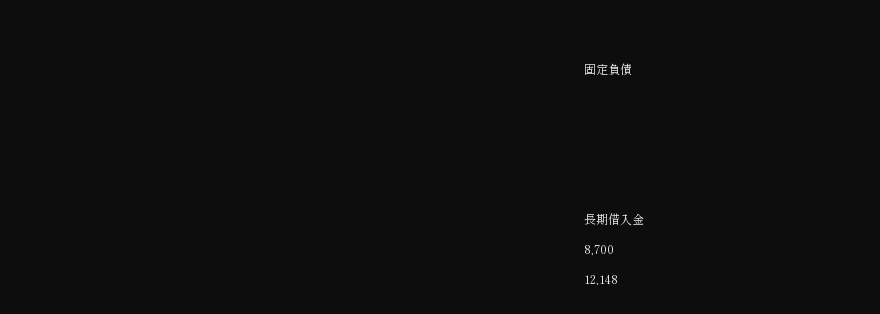固定負債









長期借入金

8,700

12,148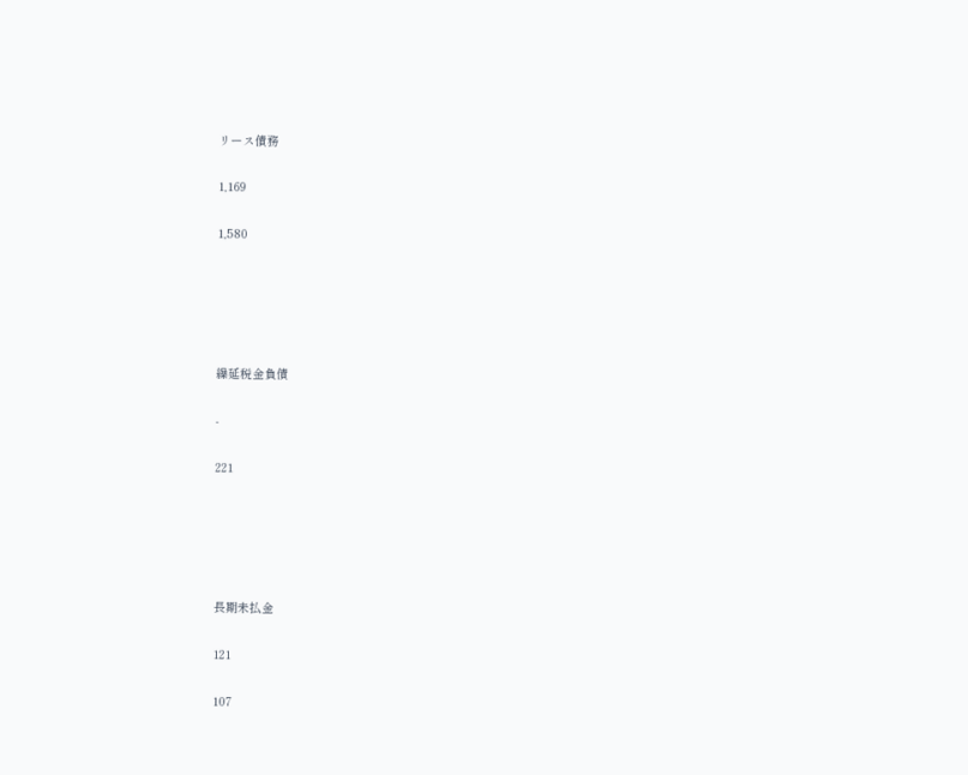リース債務

1,169

1,580





繰延税金負債

-

221





長期未払金

121

107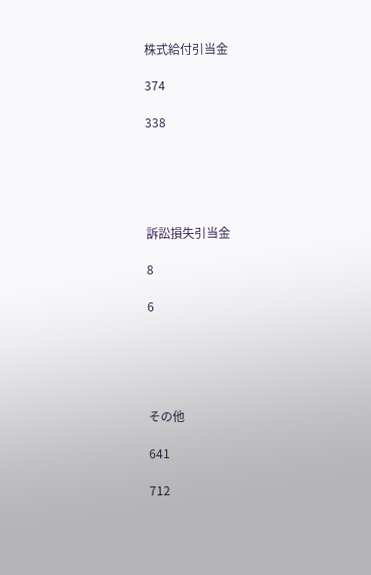株式給付引当金

374

338





訴訟損失引当金

8

6





その他

641

712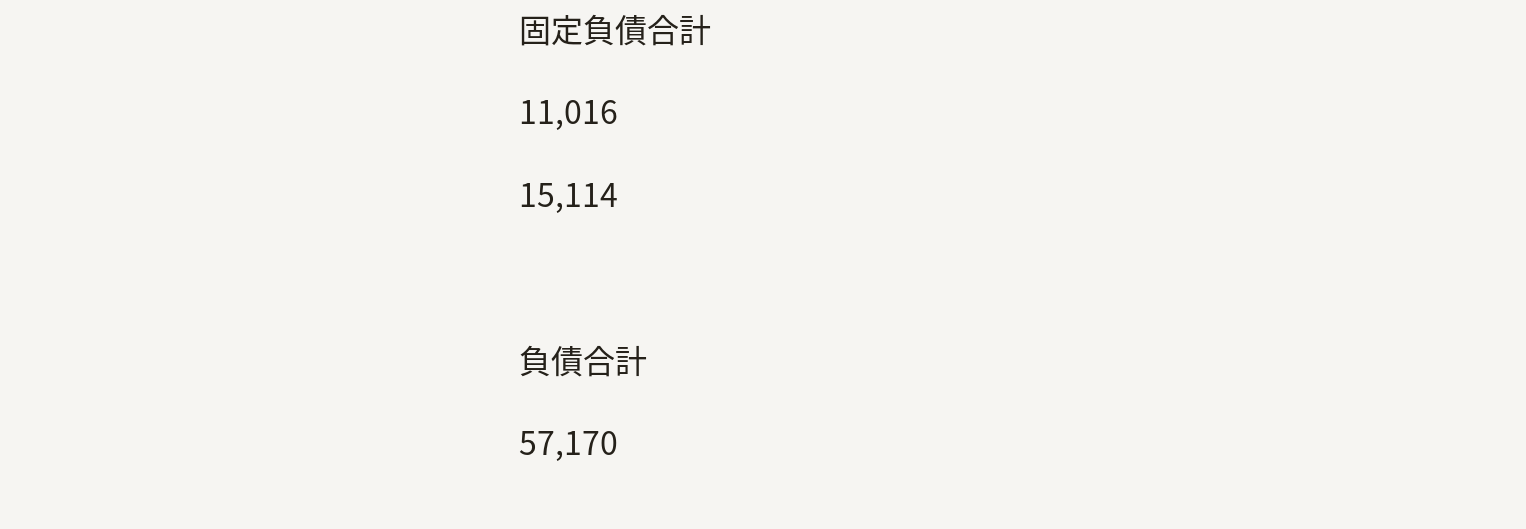固定負債合計

11,016

15,114



負債合計

57,170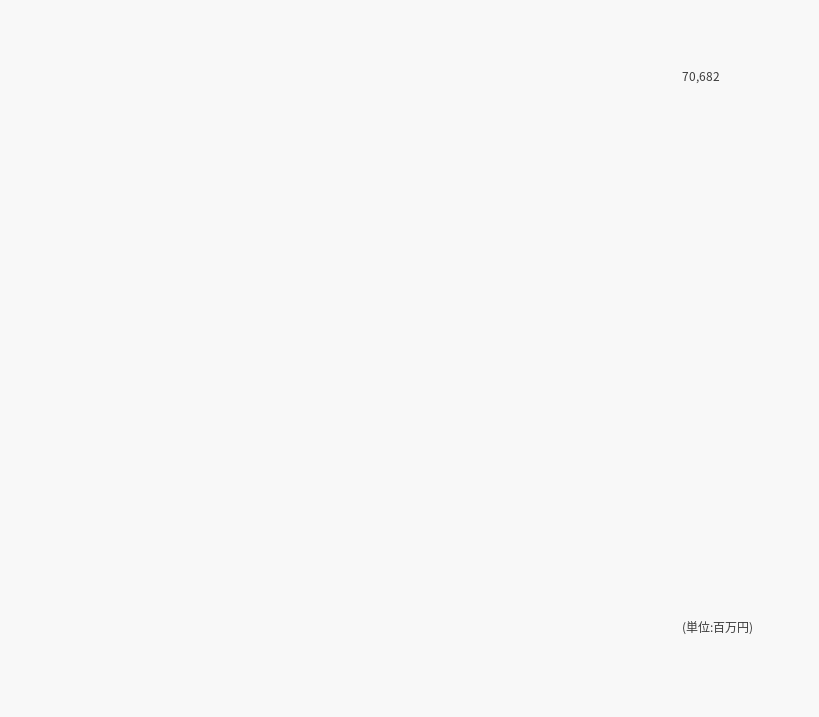70,682





























(単位:百万円)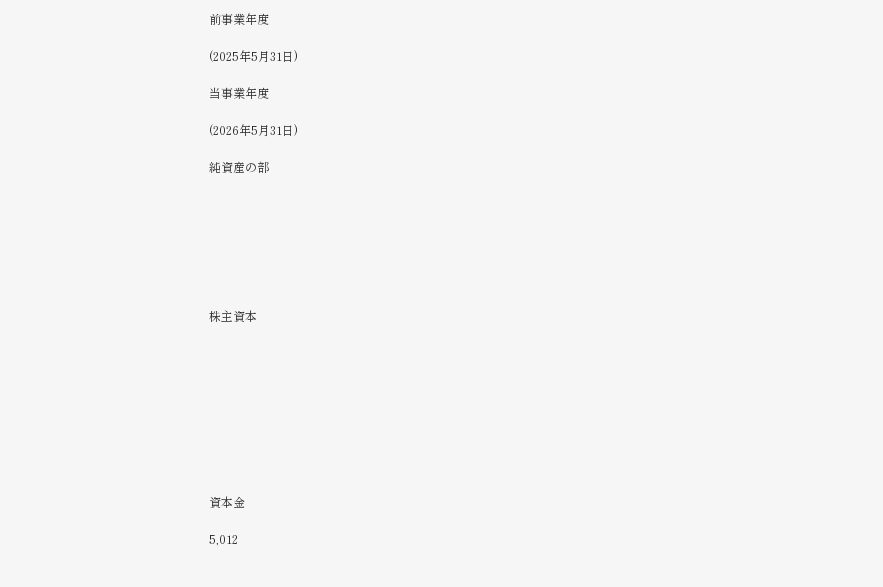前事業年度

(2025年5月31日)

当事業年度

(2026年5月31日)

純資産の部







株主資本









資本金

5,012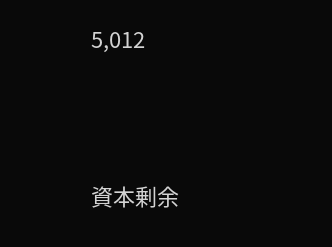5,012





資本剰余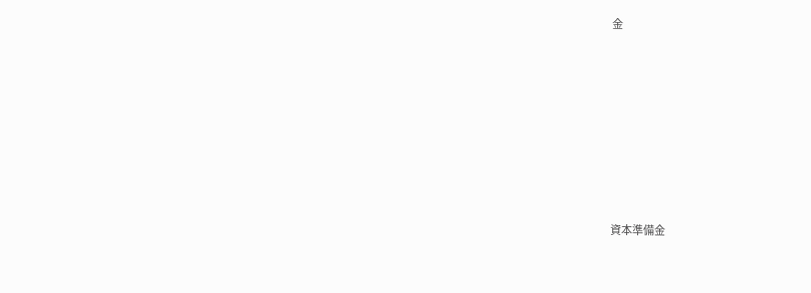金











資本準備金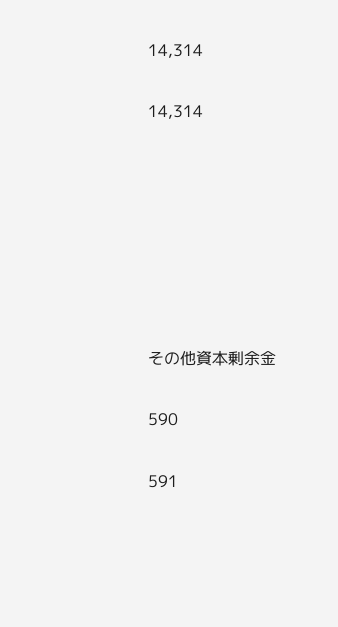14,314

14,314







その他資本剰余金

590

591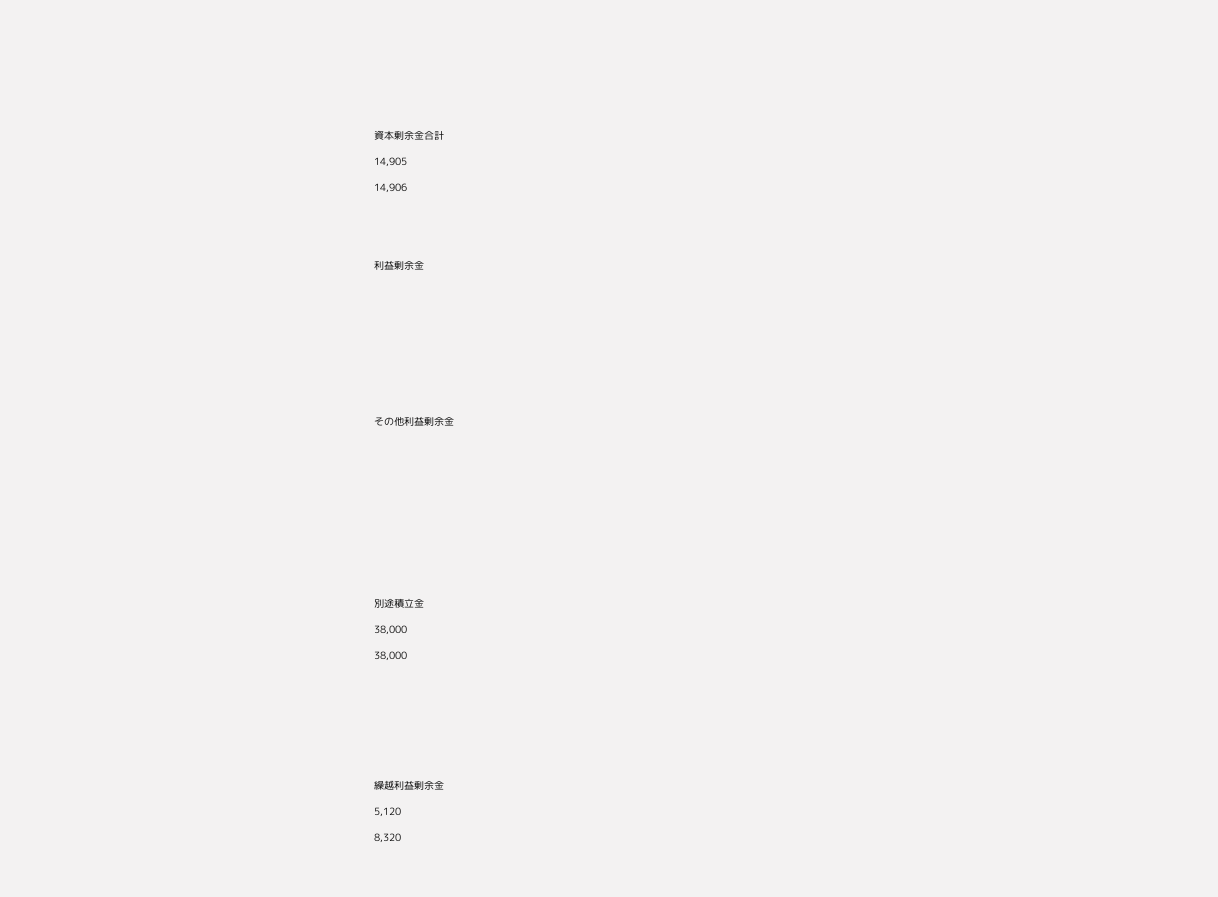資本剰余金合計

14,905

14,906





利益剰余金











その他利益剰余金













別途積立金

38,000

38,000









繰越利益剰余金

5,120

8,320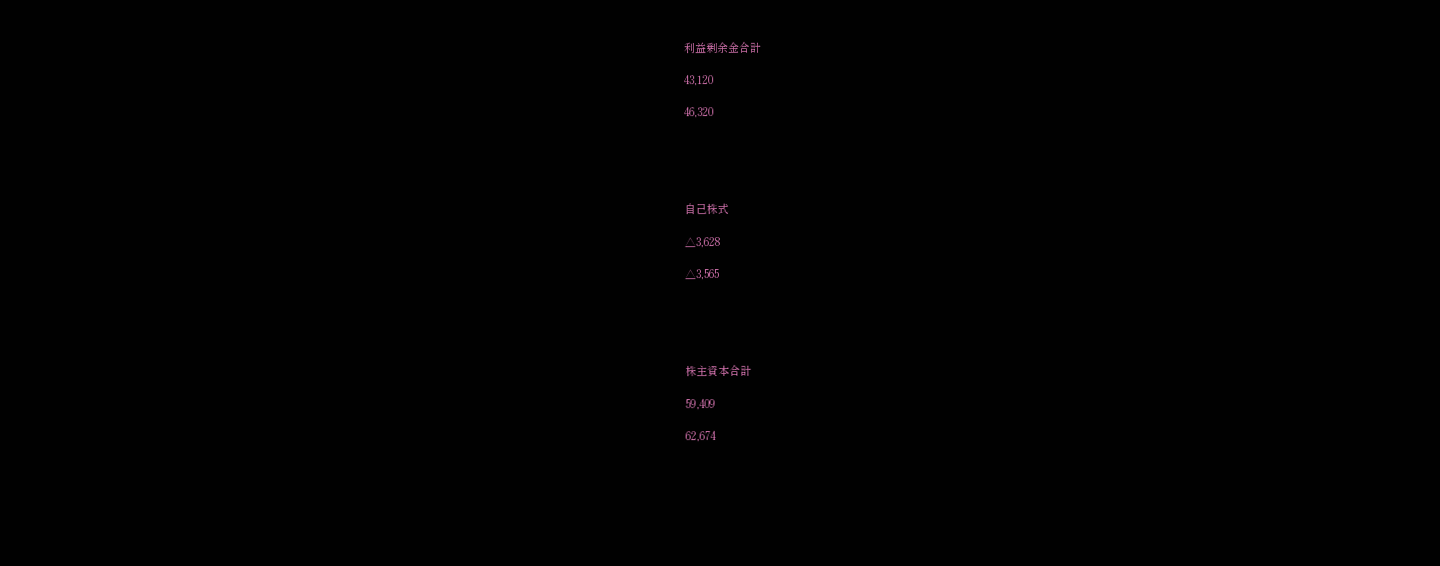利益剰余金合計

43,120

46,320





自己株式

△3,628

△3,565





株主資本合計

59,409

62,674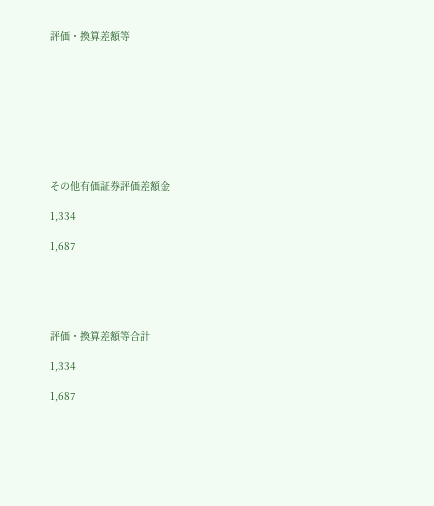評価・換算差額等









その他有価証券評価差額金

1,334

1,687





評価・換算差額等合計

1,334

1,687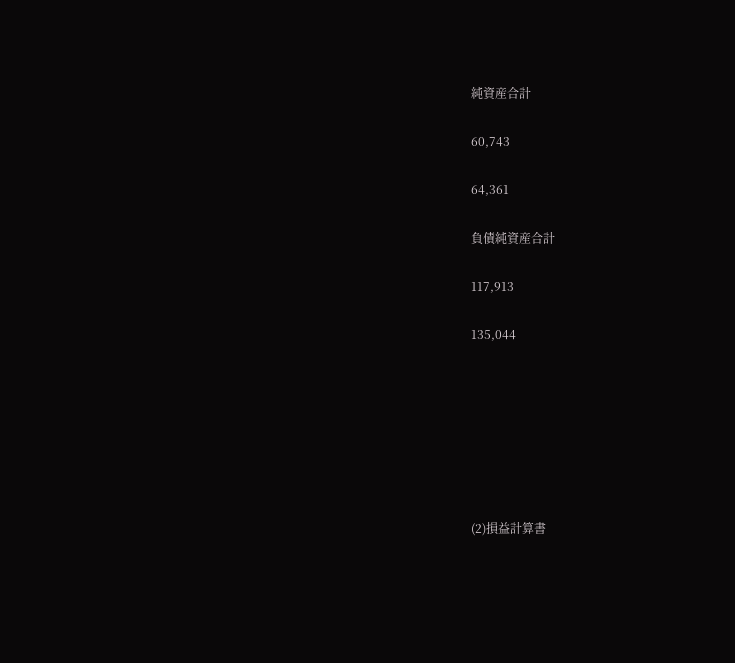純資産合計

60,743

64,361

負債純資産合計

117,913

135,044







(2)損益計算書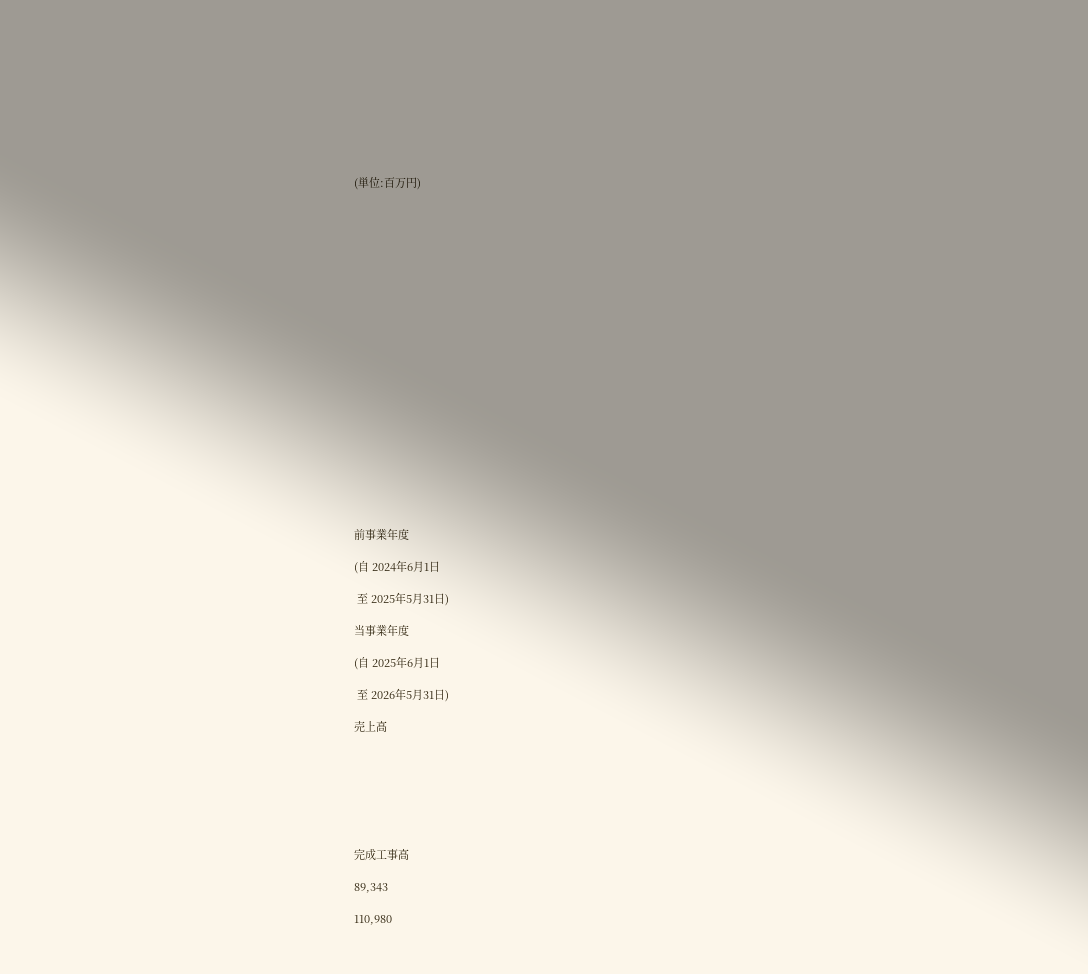(単位:百万円)





















前事業年度

(自 2024年6月1日

 至 2025年5月31日)

当事業年度

(自 2025年6月1日

 至 2026年5月31日)

売上高







完成工事高

89,343

110,980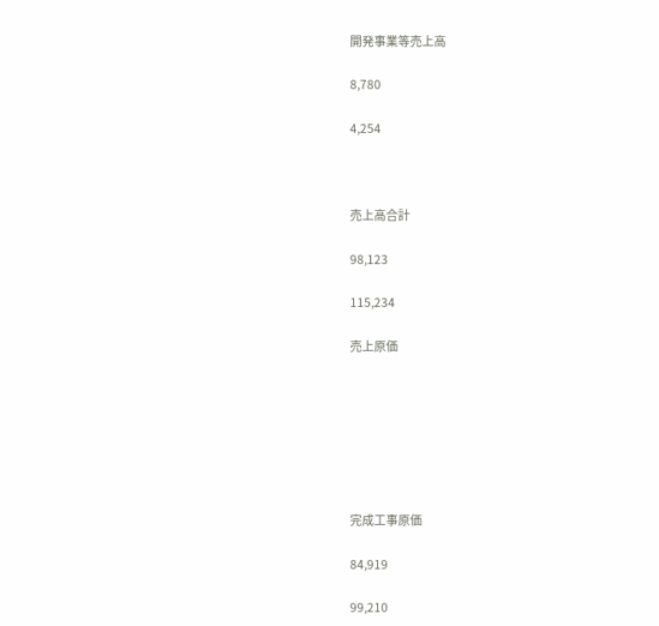開発事業等売上高

8,780

4,254



売上高合計

98,123

115,234

売上原価







完成工事原価

84,919

99,210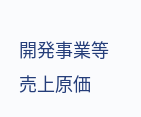開発事業等売上原価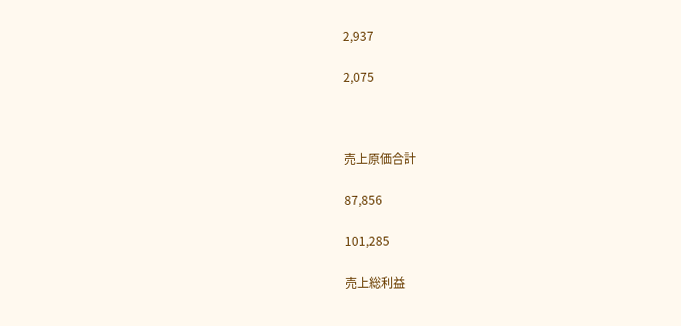2,937

2,075



売上原価合計

87,856

101,285

売上総利益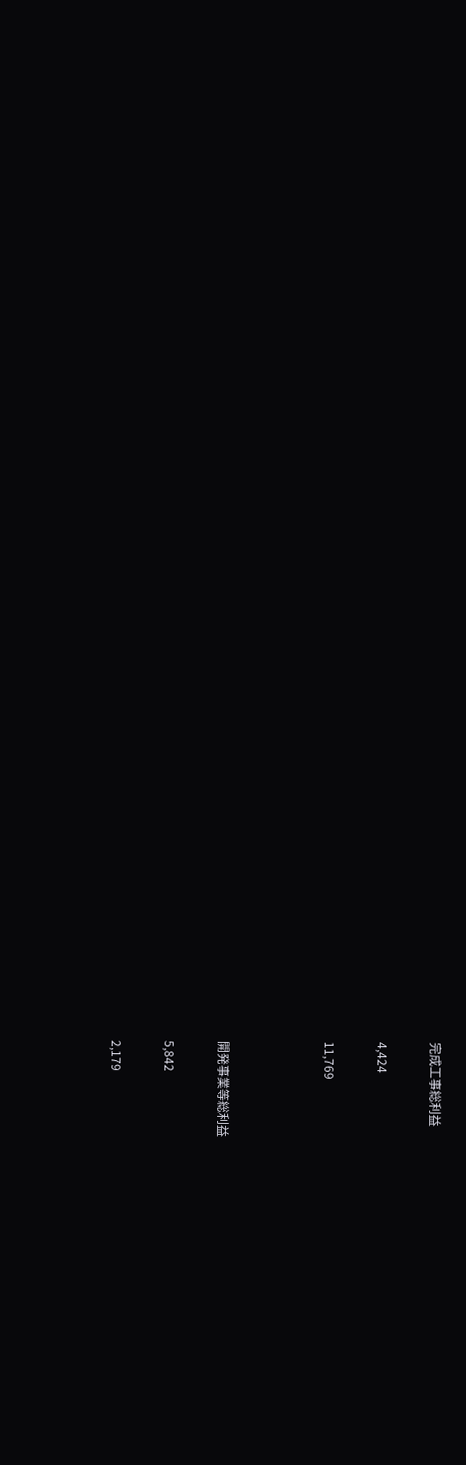完成工事総利益

4,424

11,769



開発事業等総利益

5,842

2,179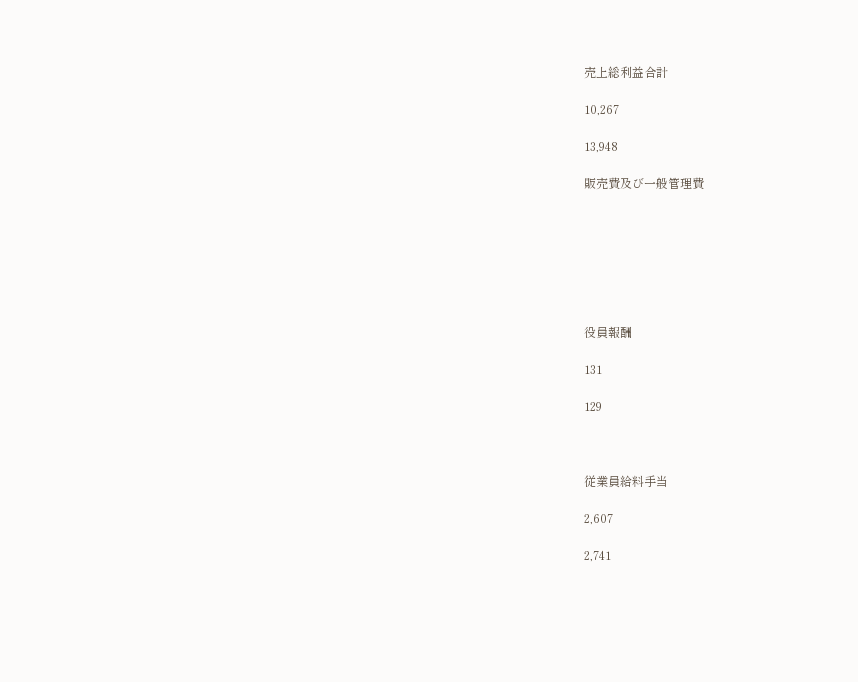売上総利益合計

10,267

13,948

販売費及び一般管理費







役員報酬

131

129



従業員給料手当

2,607

2,741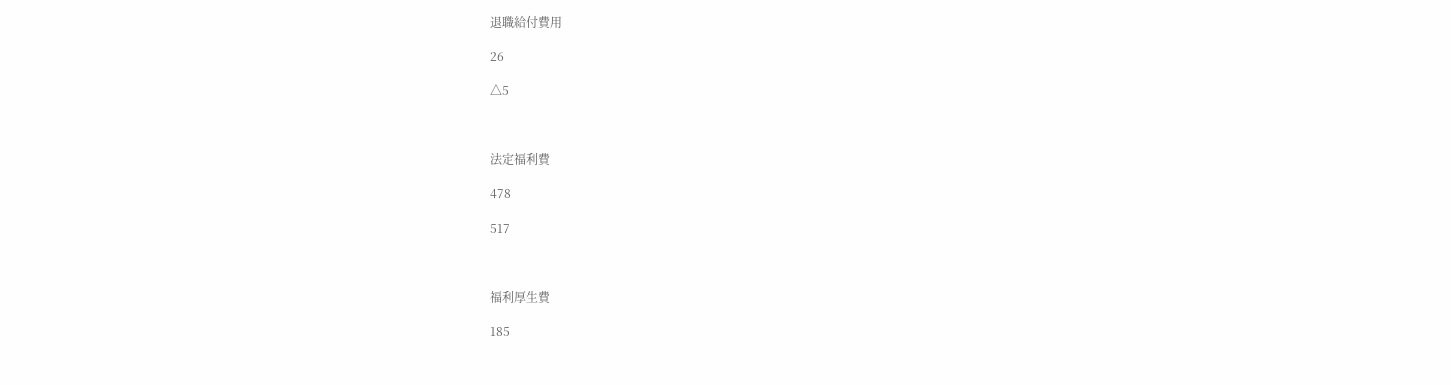退職給付費用

26

△5



法定福利費

478

517



福利厚生費

185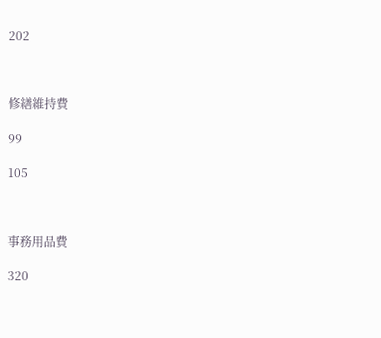202



修繕維持費

99

105



事務用品費

320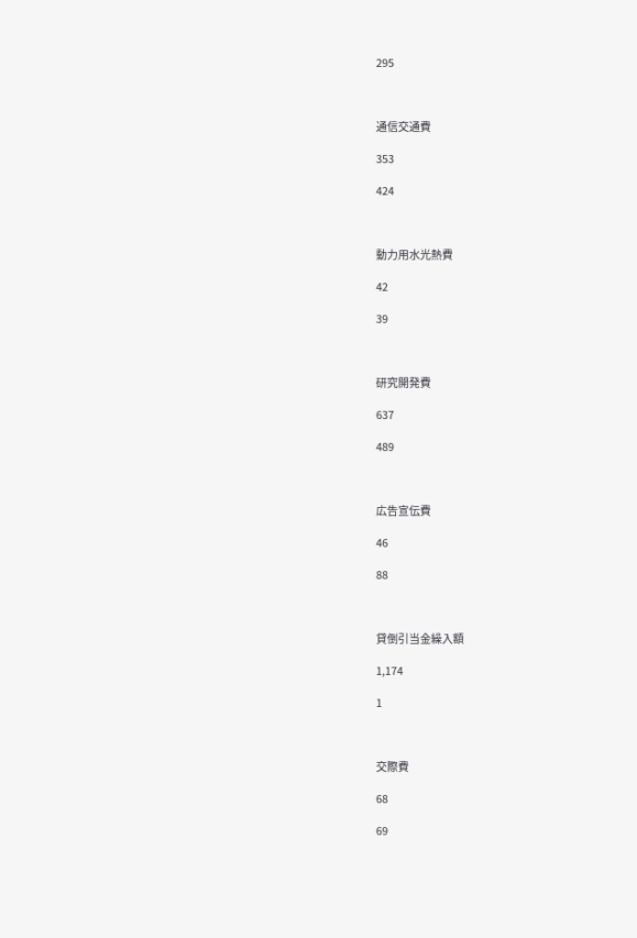295



通信交通費

353

424



動力用水光熱費

42

39



研究開発費

637

489



広告宣伝費

46

88



貸倒引当金繰入額

1,174

1



交際費

68

69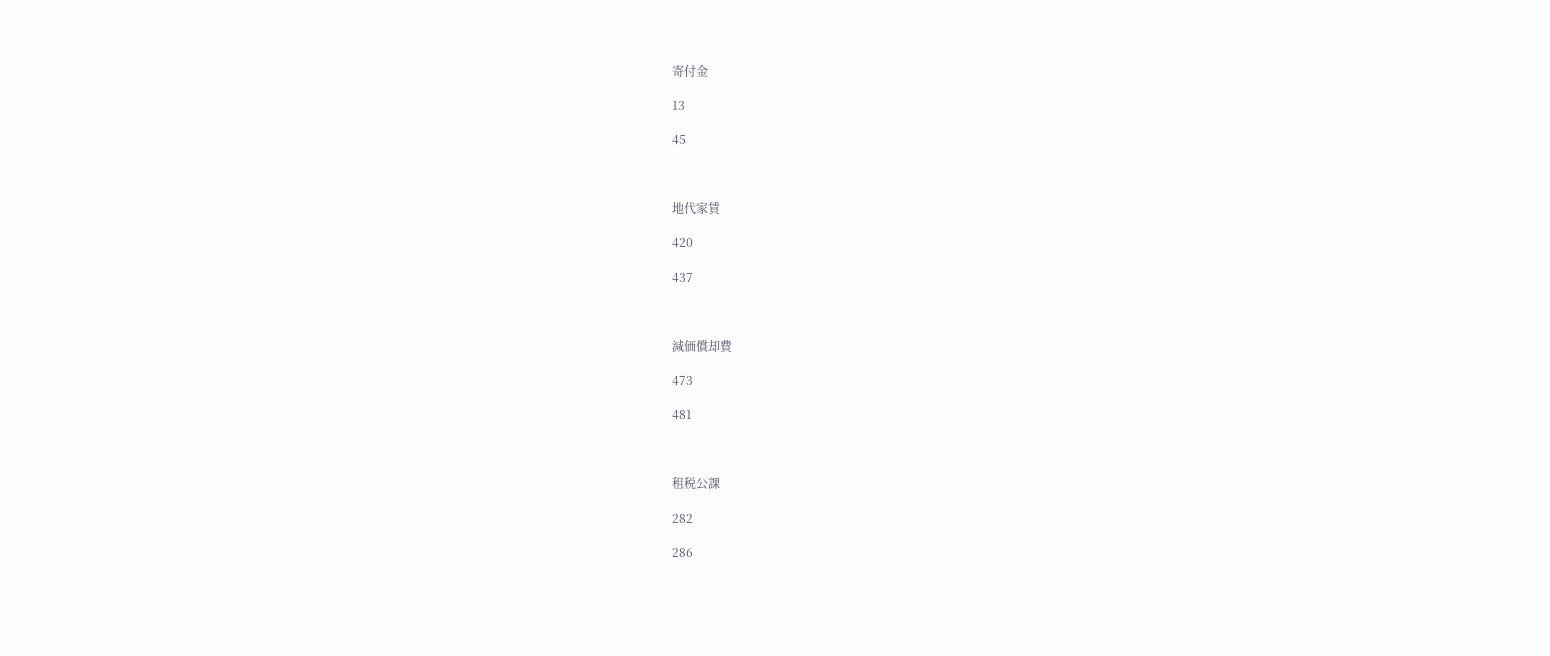寄付金

13

45



地代家賃

420

437



減価償却費

473

481



租税公課

282

286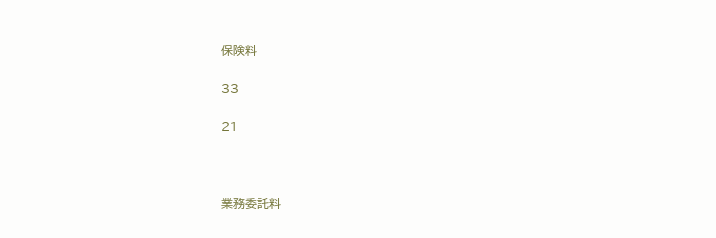保険料

33

21



業務委託料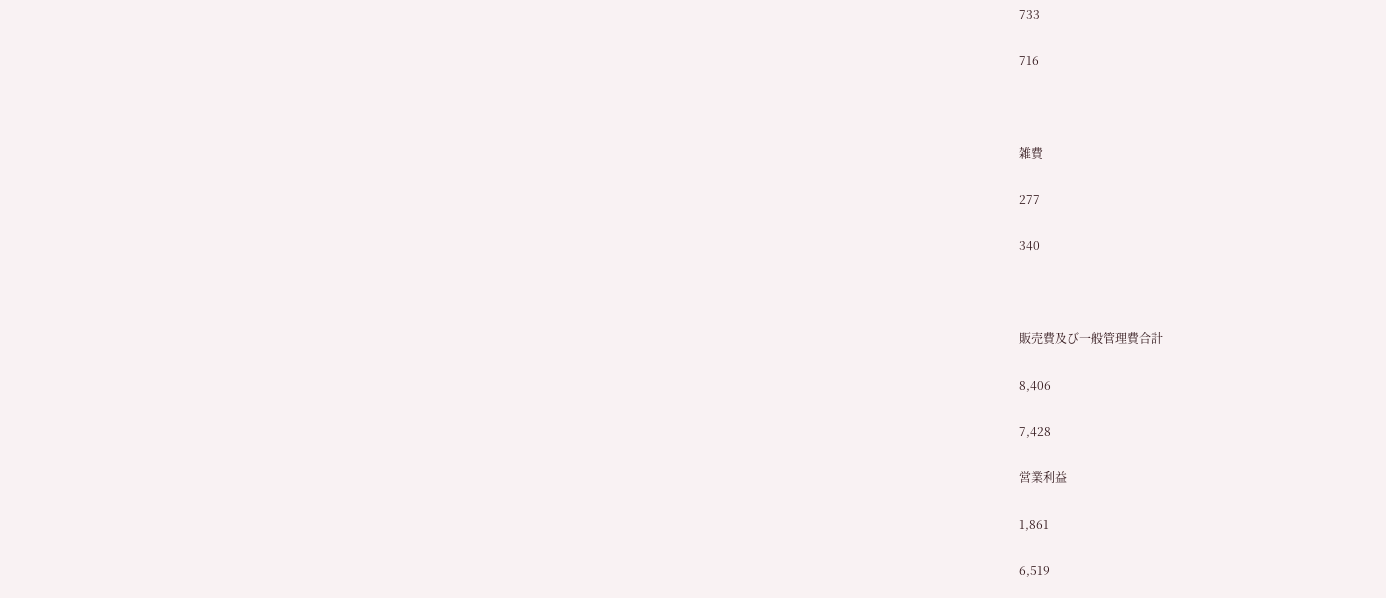733

716



雑費

277

340



販売費及び一般管理費合計

8,406

7,428

営業利益

1,861

6,519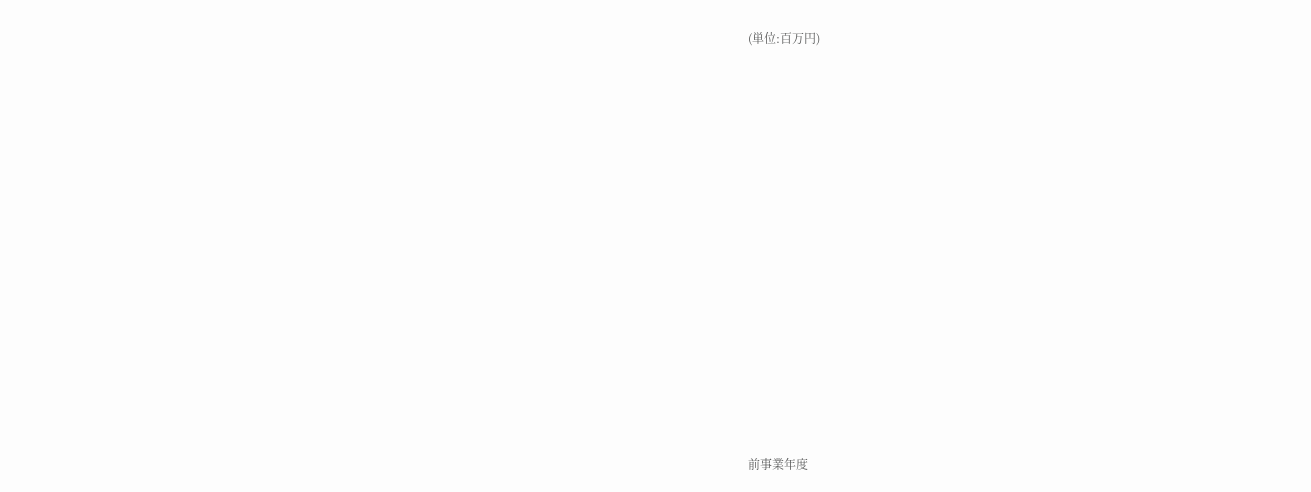(単位:百万円)





















前事業年度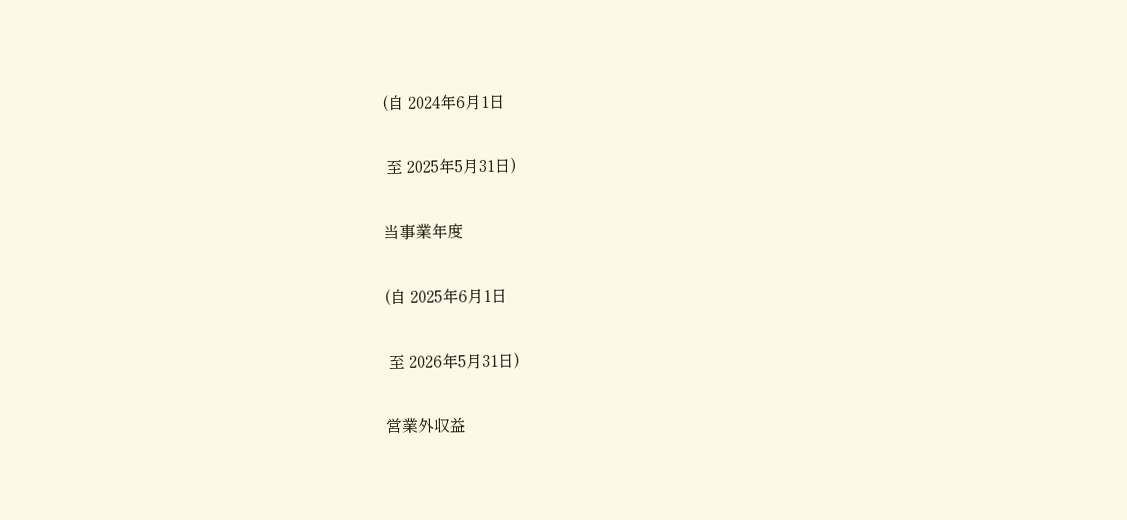(自 2024年6月1日

 至 2025年5月31日)

当事業年度

(自 2025年6月1日

 至 2026年5月31日)

営業外収益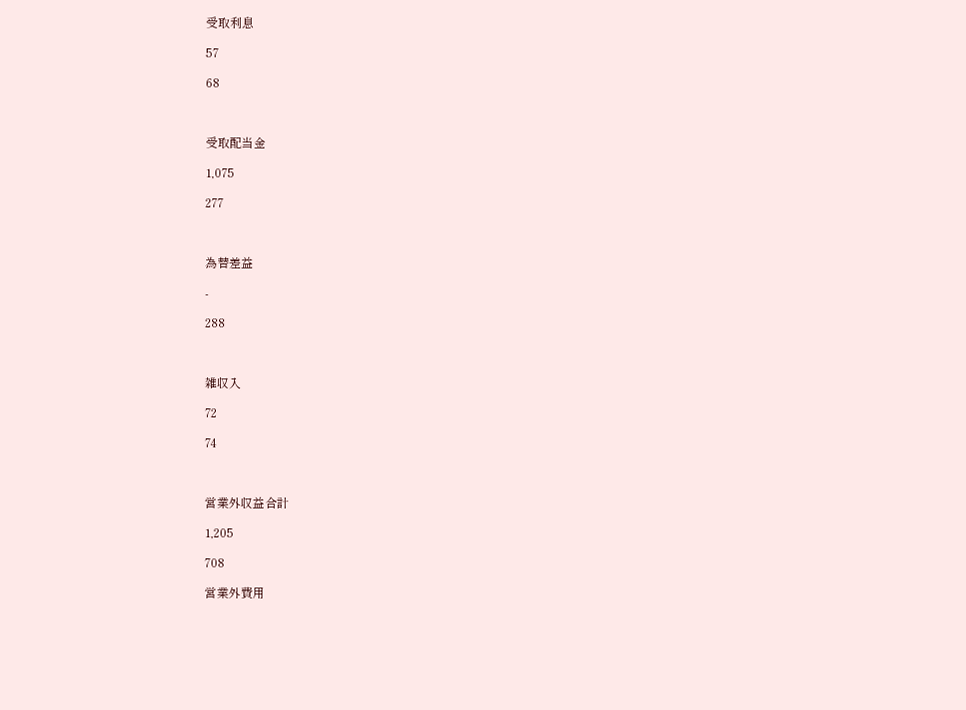受取利息

57

68



受取配当金

1,075

277



為替差益

-

288



雑収入

72

74



営業外収益合計

1,205

708

営業外費用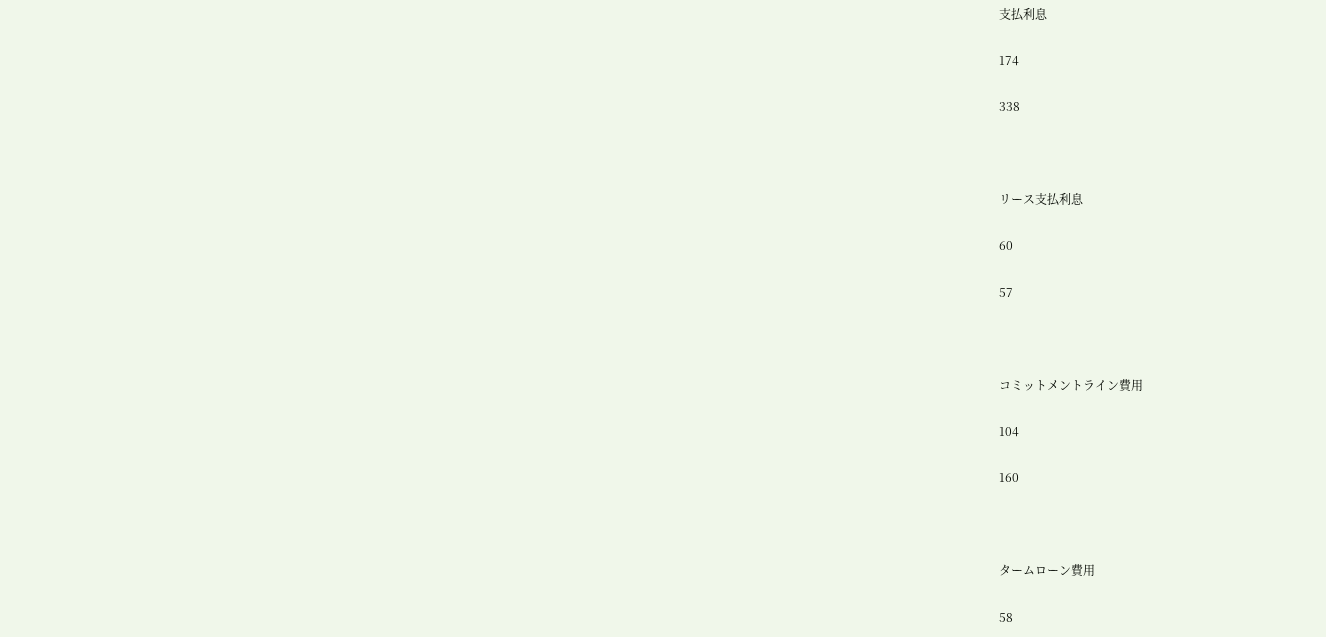支払利息

174

338



リース支払利息

60

57



コミットメントライン費用

104

160



タームローン費用

58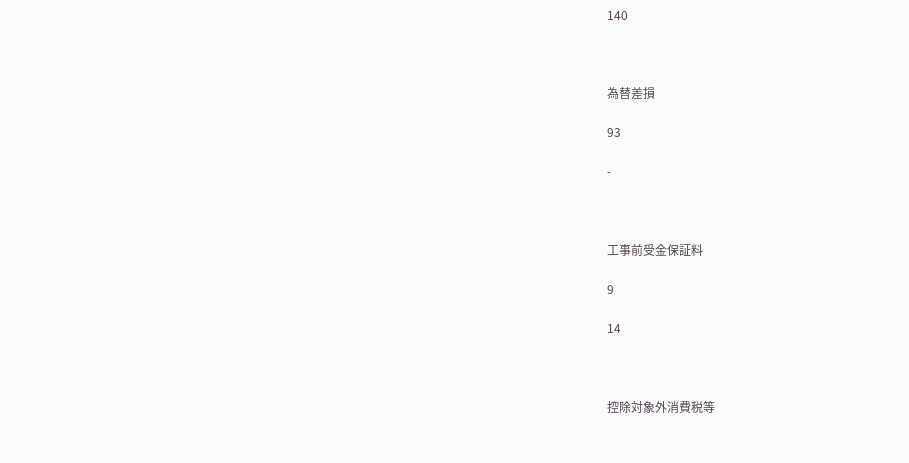140



為替差損

93

-



工事前受金保証料

9

14



控除対象外消費税等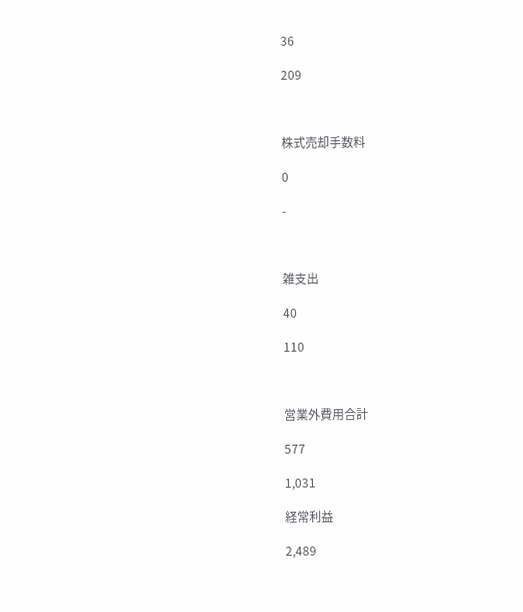36

209



株式売却手数料

0

-



雑支出

40

110



営業外費用合計

577

1,031

経常利益

2,489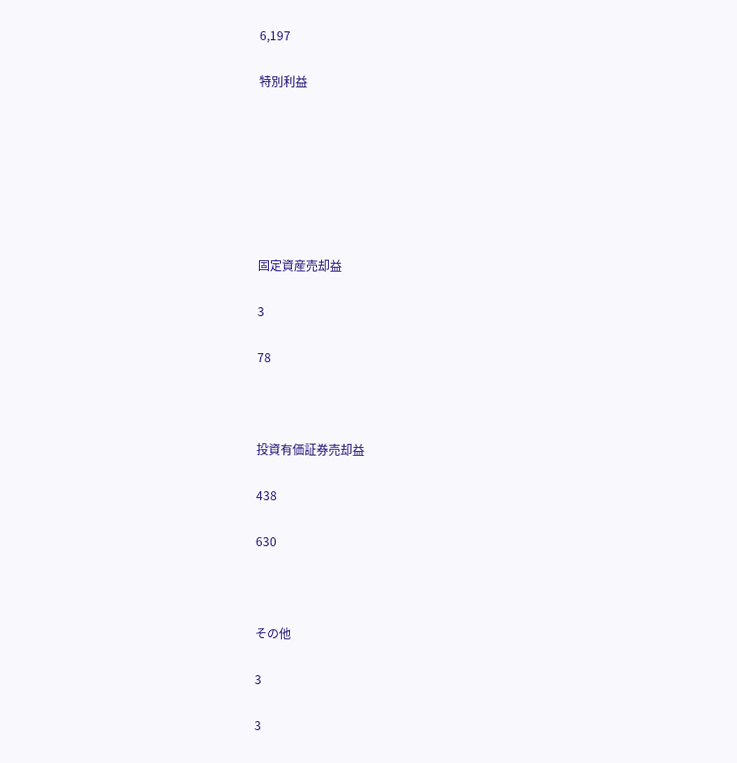6,197

特別利益







固定資産売却益

3

78



投資有価証券売却益

438

630



その他

3

3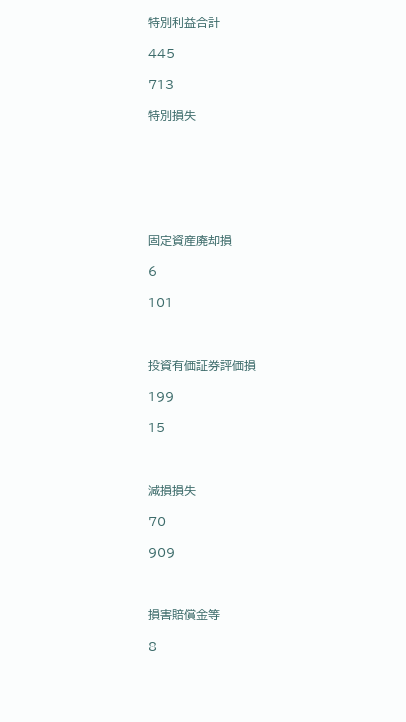特別利益合計

445

713

特別損失







固定資産廃却損

6

101



投資有価証券評価損

199

15



減損損失

70

909



損害賠償金等

8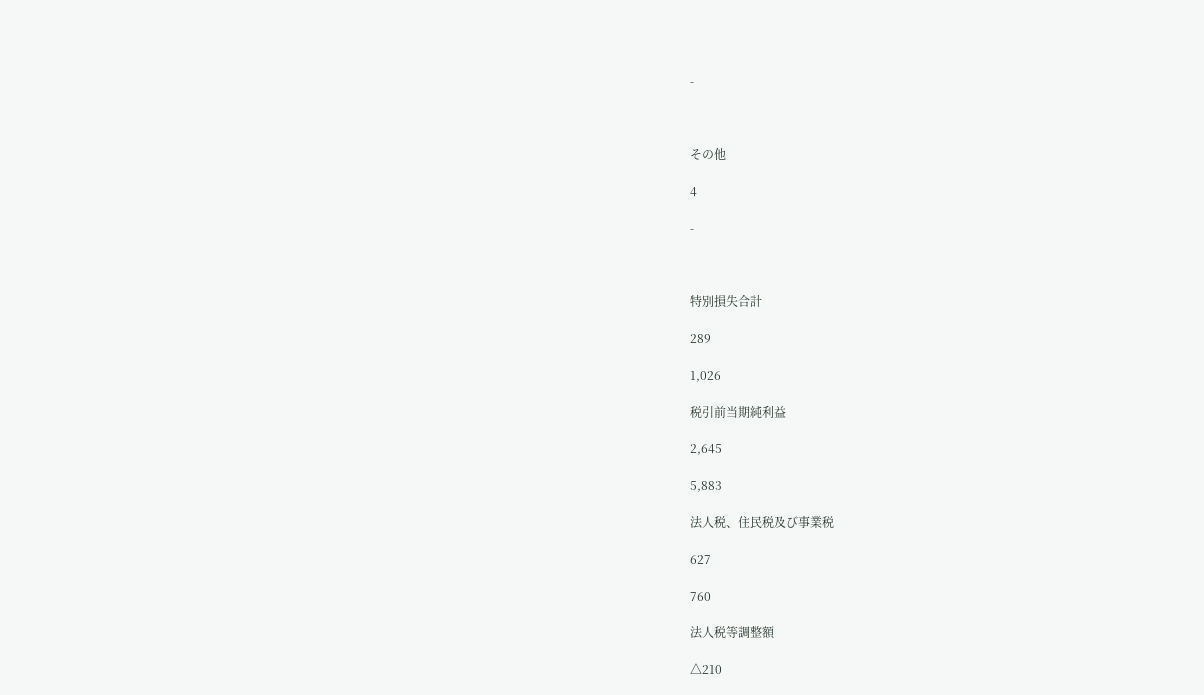-



その他

4

-



特別損失合計

289

1,026

税引前当期純利益

2,645

5,883

法人税、住民税及び事業税

627

760

法人税等調整額

△210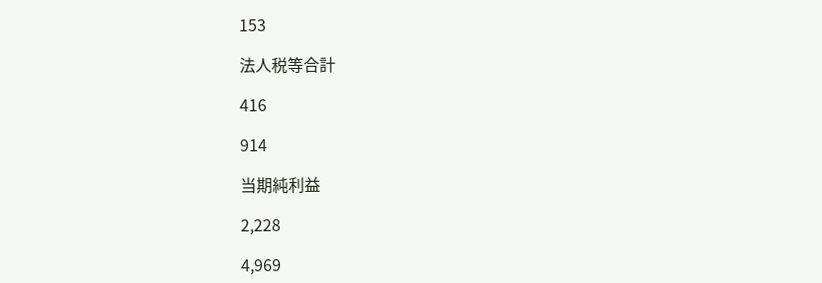153

法人税等合計

416

914

当期純利益

2,228

4,969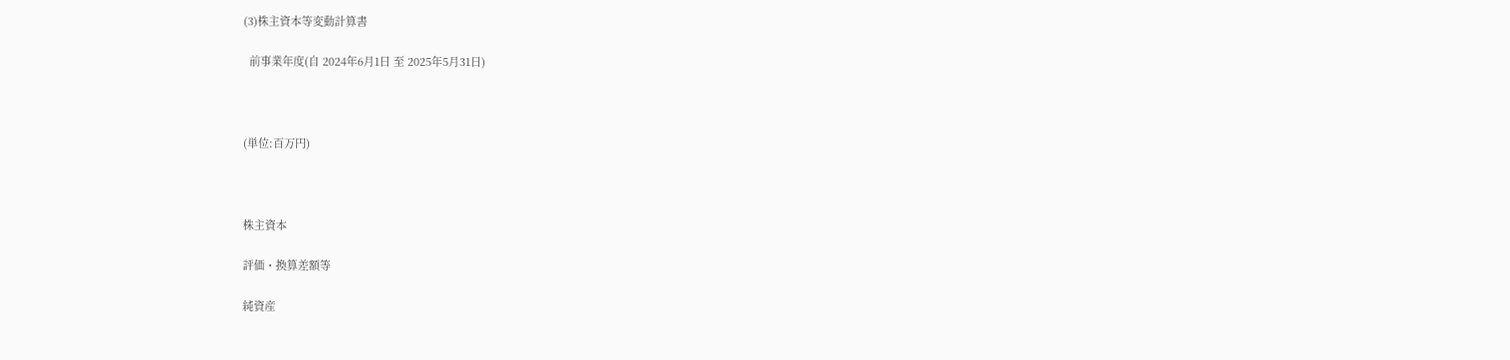(3)株主資本等変動計算書

  前事業年度(自 2024年6月1日 至 2025年5月31日)



(単位:百万円)



株主資本

評価・換算差額等

純資産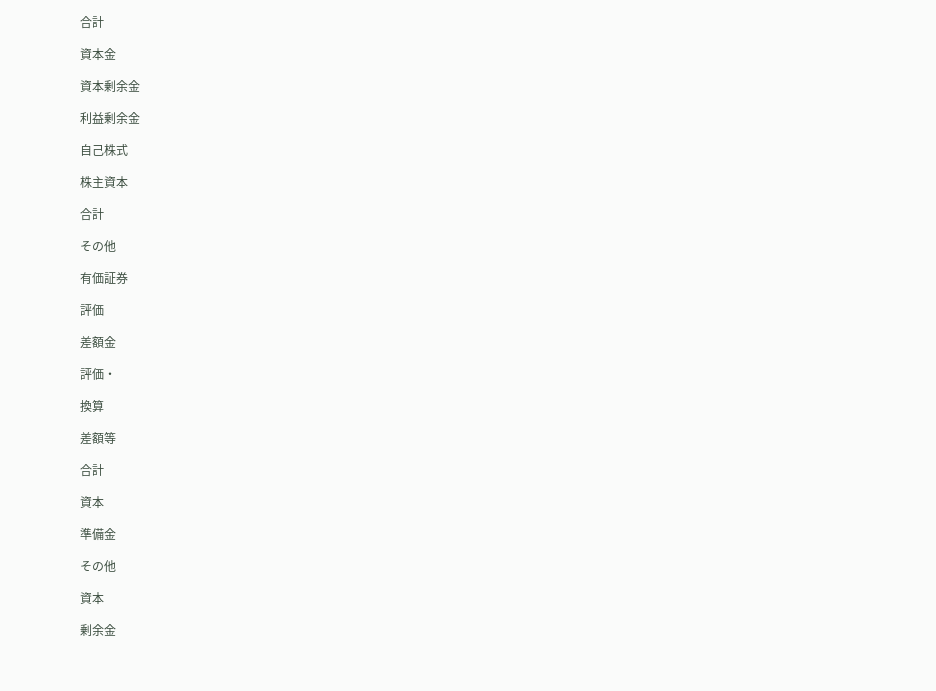合計

資本金

資本剰余金

利益剰余金

自己株式

株主資本

合計

その他

有価証券

評価

差額金

評価・

換算

差額等

合計

資本

準備金

その他

資本

剰余金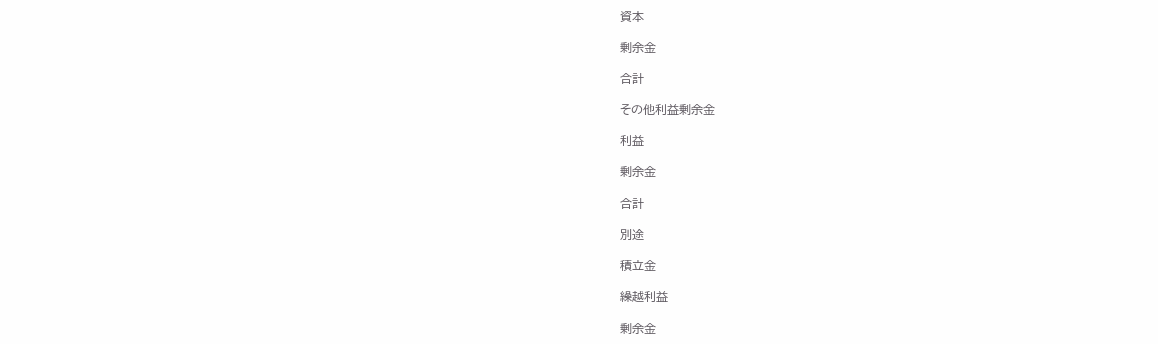資本

剰余金

合計

その他利益剰余金

利益

剰余金

合計

別途

積立金

繰越利益

剰余金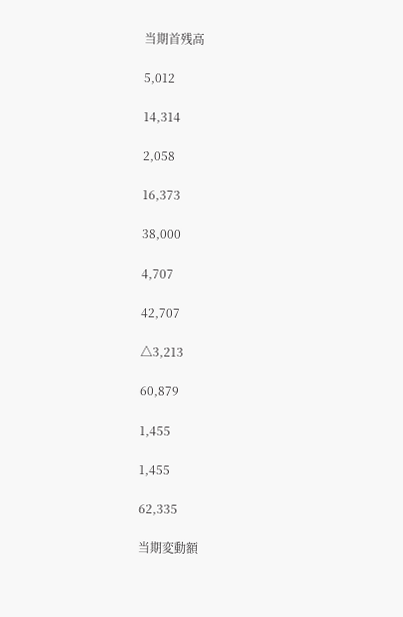当期首残高

5,012

14,314

2,058

16,373

38,000

4,707

42,707

△3,213

60,879

1,455

1,455

62,335

当期変動額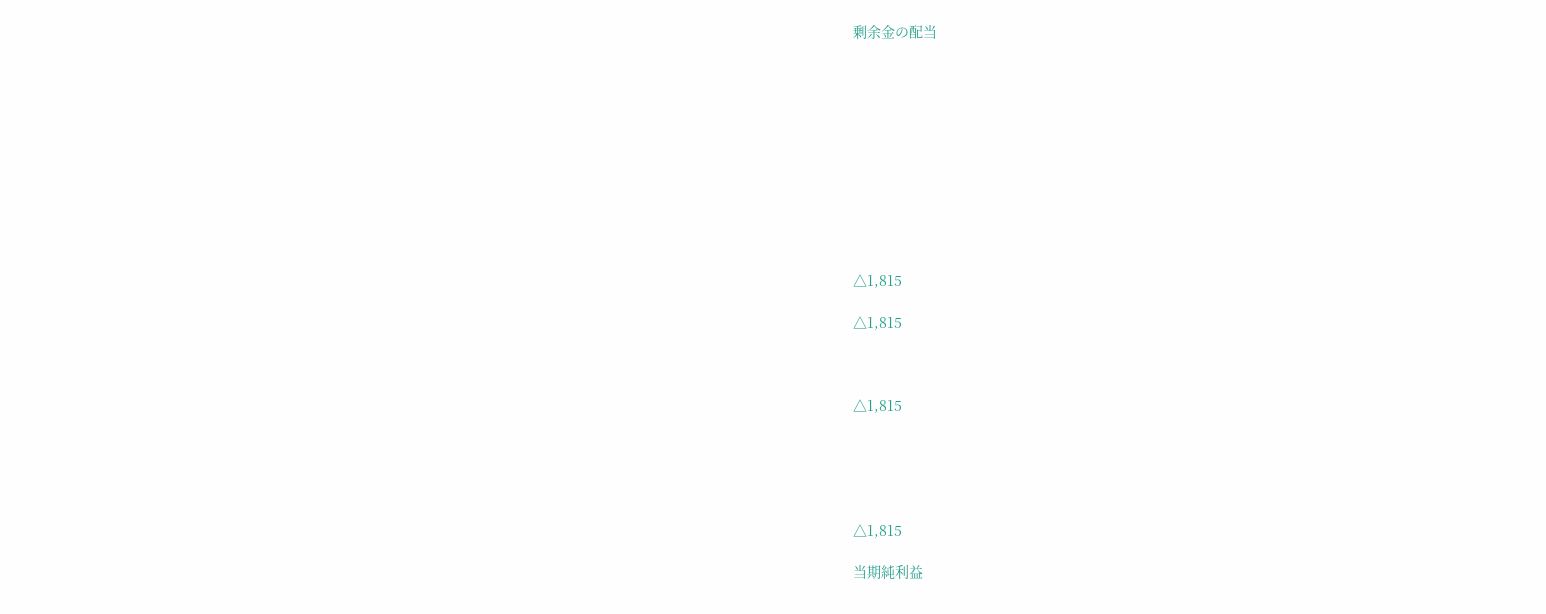剰余金の配当











△1,815

△1,815



△1,815





△1,815

当期純利益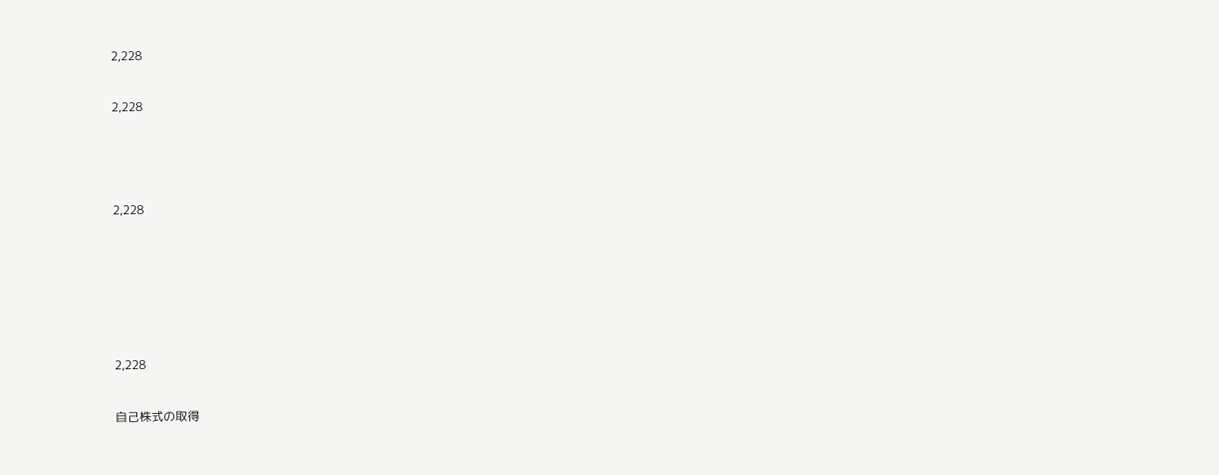2,228

2,228



2,228





2,228

自己株式の取得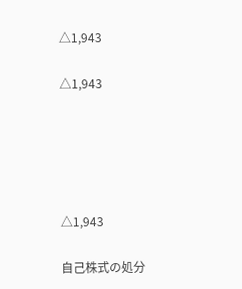△1,943

△1,943





△1,943

自己株式の処分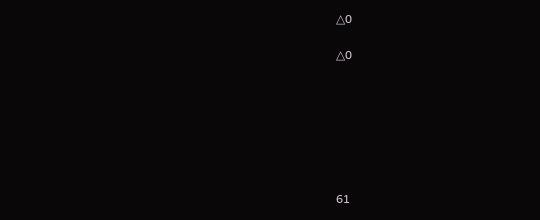△0

△0







61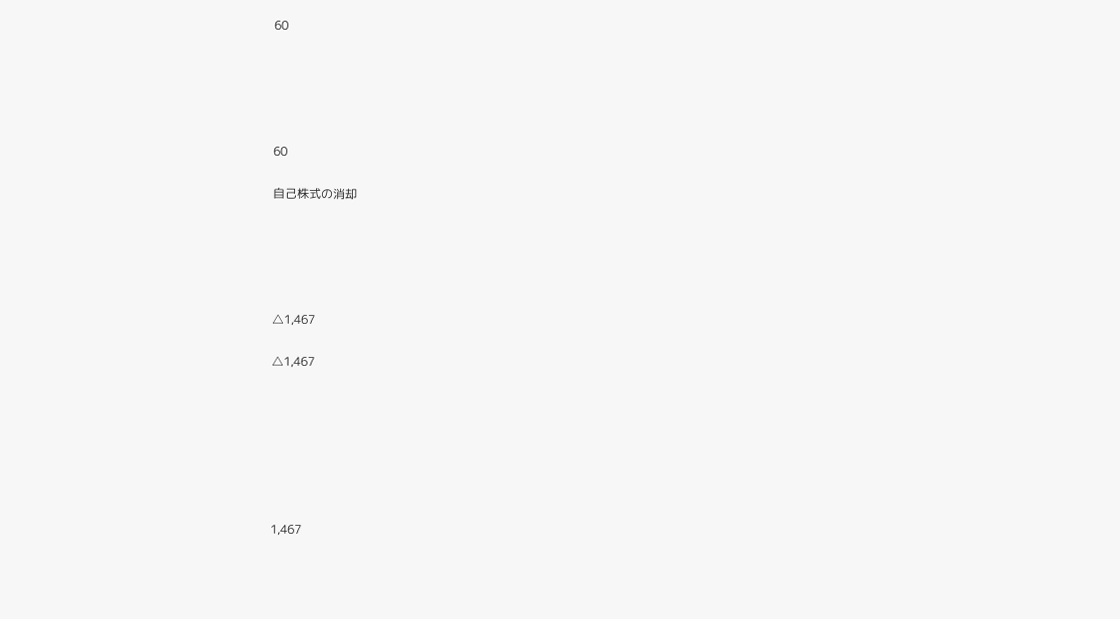60





60

自己株式の消却





△1,467

△1,467







1,467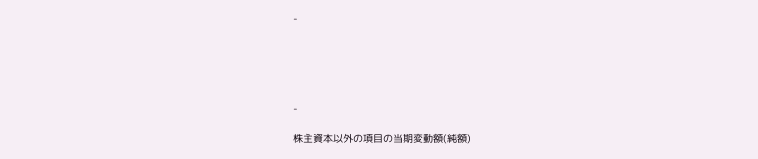-





-

株主資本以外の項目の当期変動額(純額)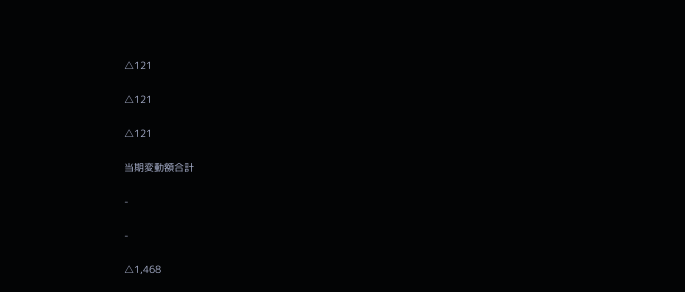△121

△121

△121

当期変動額合計

-

-

△1,468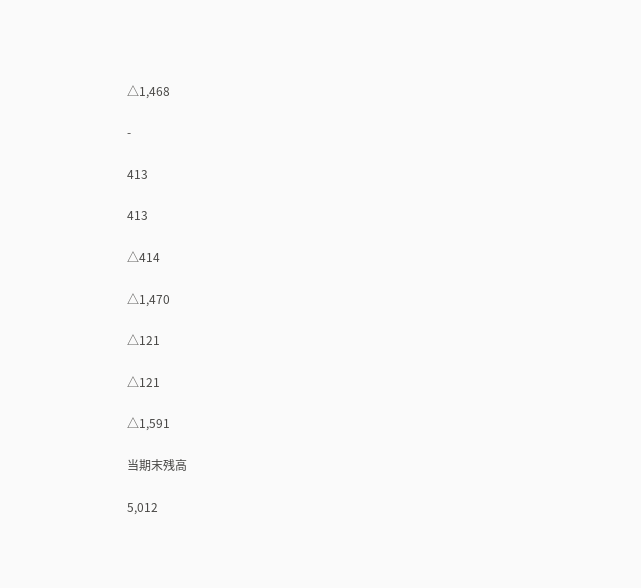△1,468

-

413

413

△414

△1,470

△121

△121

△1,591

当期末残高

5,012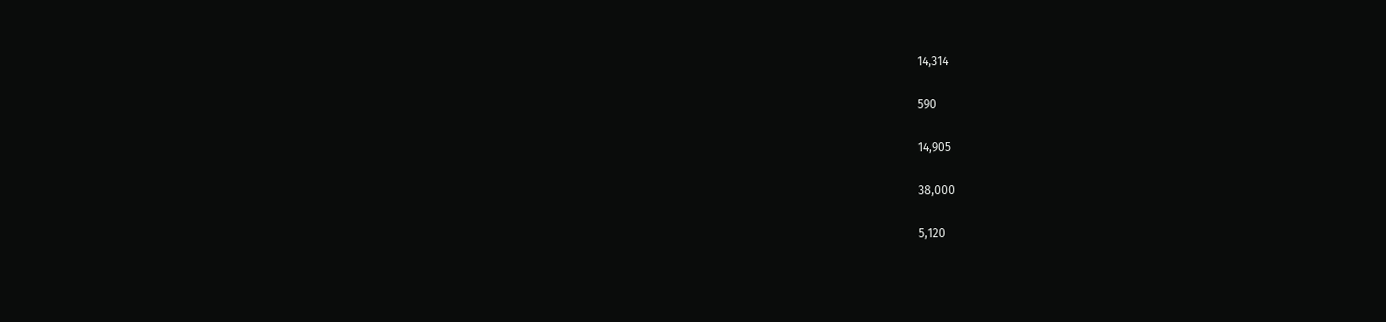14,314

590

14,905

38,000

5,120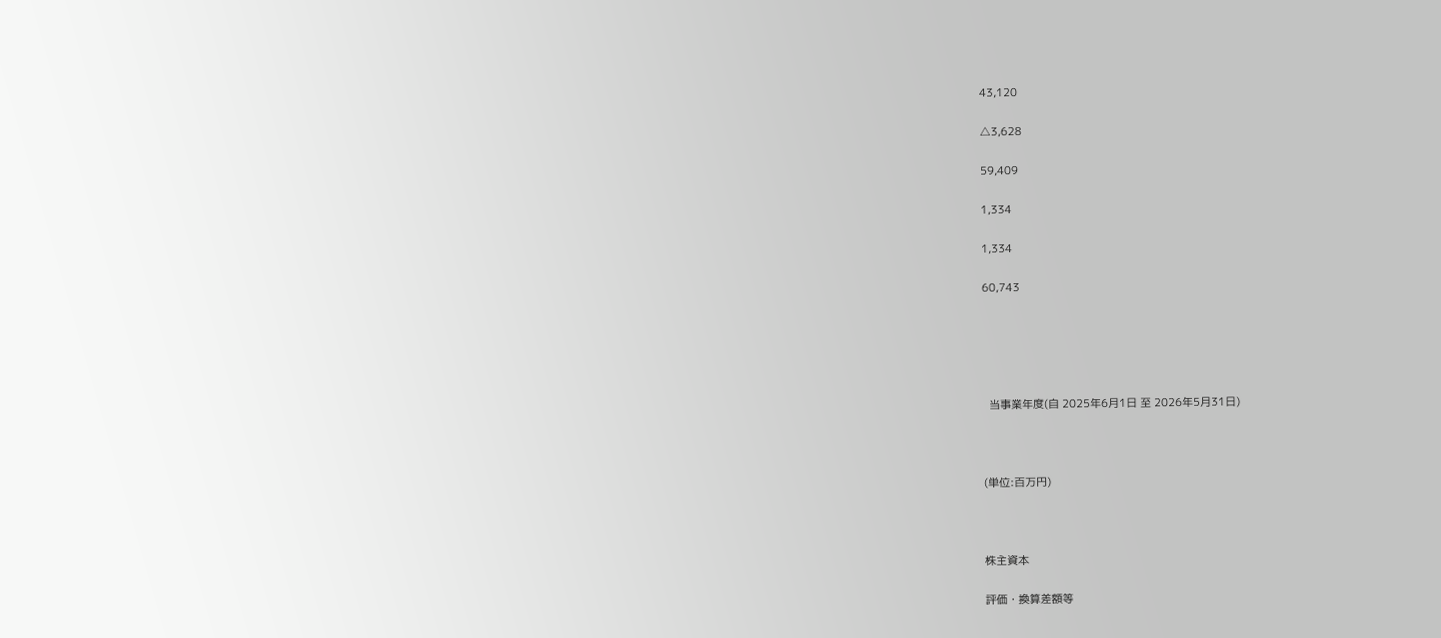43,120

△3,628

59,409

1,334

1,334

60,743





  当事業年度(自 2025年6月1日 至 2026年5月31日)



(単位:百万円)



株主資本

評価・換算差額等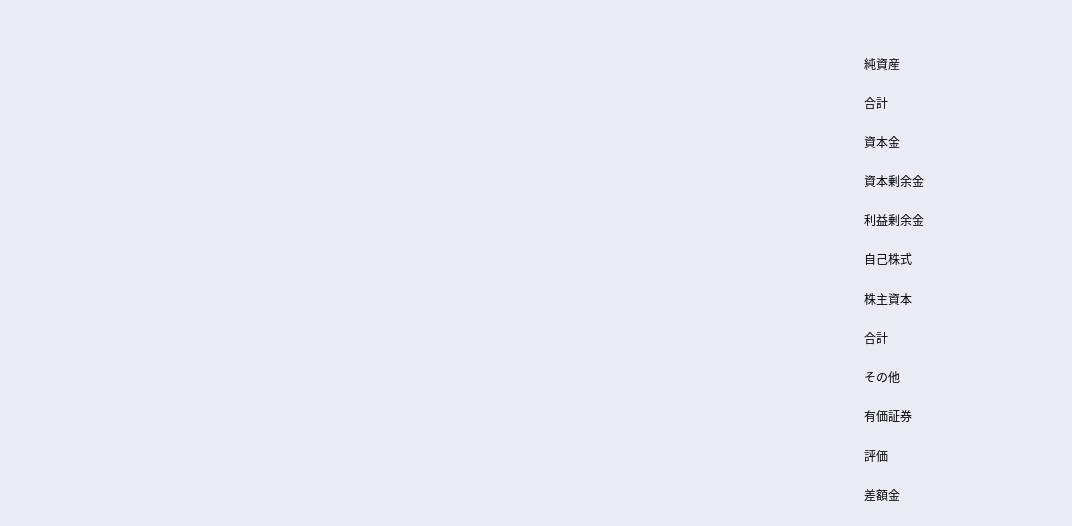純資産

合計

資本金

資本剰余金

利益剰余金

自己株式

株主資本

合計

その他

有価証券

評価

差額金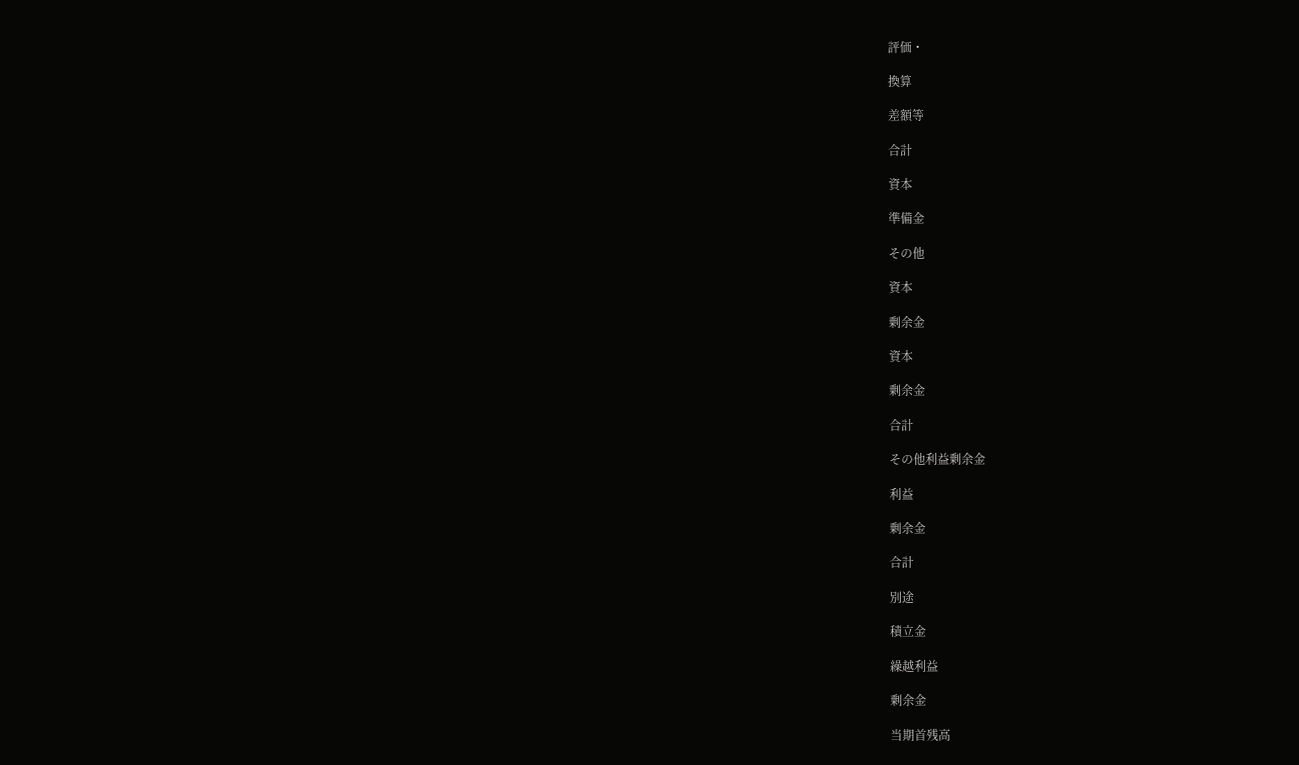評価・

換算

差額等

合計

資本

準備金

その他

資本

剰余金

資本

剰余金

合計

その他利益剰余金

利益

剰余金

合計

別途

積立金

繰越利益

剰余金

当期首残高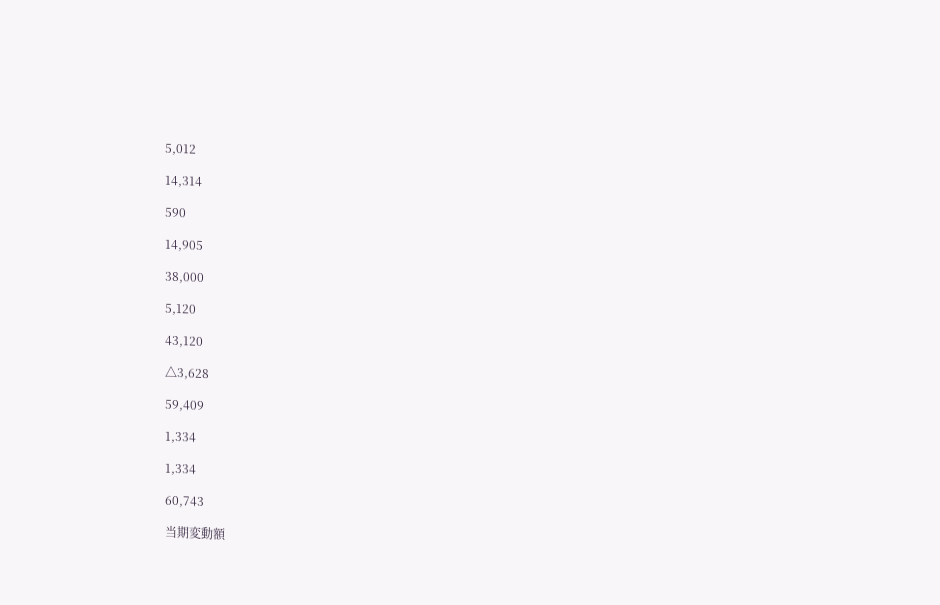5,012

14,314

590

14,905

38,000

5,120

43,120

△3,628

59,409

1,334

1,334

60,743

当期変動額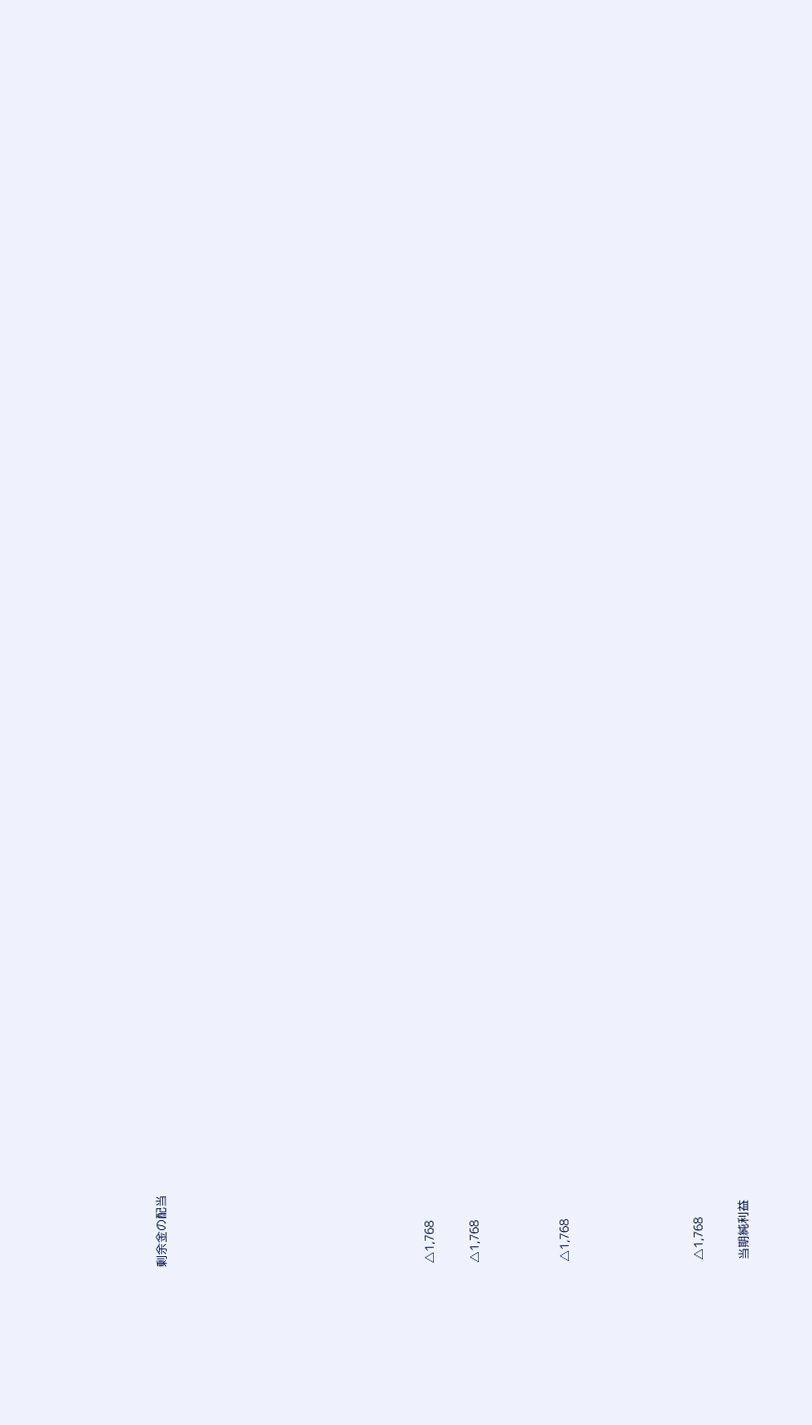剰余金の配当











△1,768

△1,768



△1,768





△1,768

当期純利益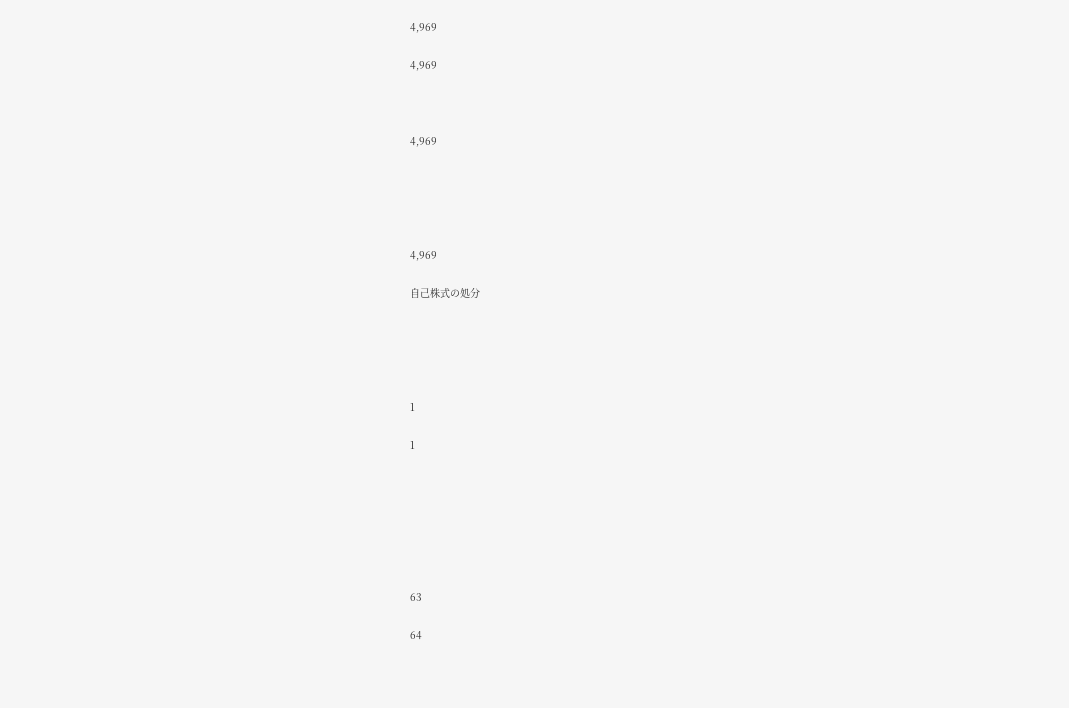4,969

4,969



4,969





4,969

自己株式の処分





1

1







63

64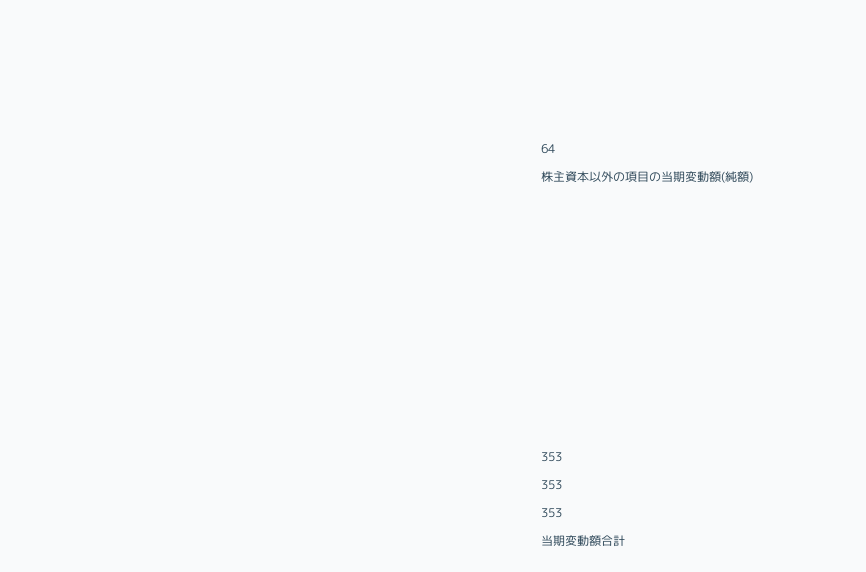64

株主資本以外の項目の当期変動額(純額)



















353

353

353

当期変動額合計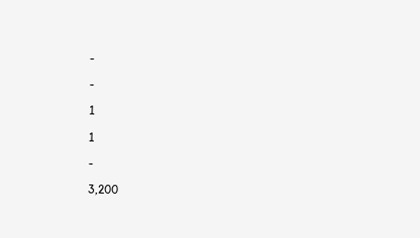-

-

1

1

-

3,200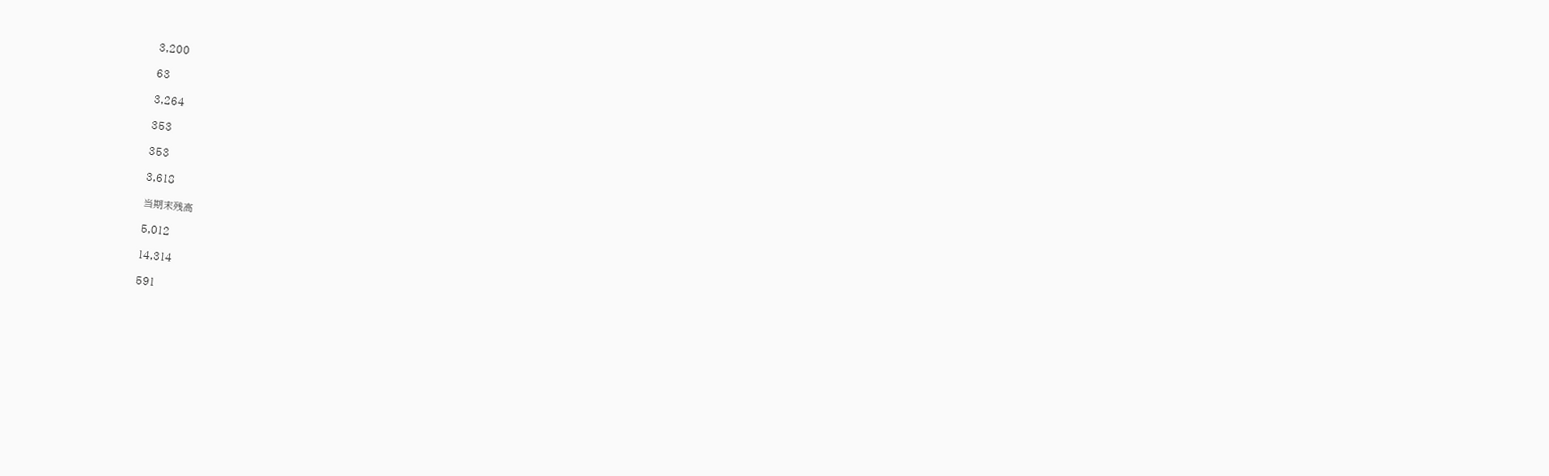3,200

63

3,264

353

353

3,618

当期末残高

5,012

14,314

591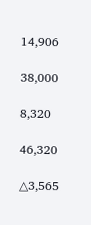14,906

38,000

8,320

46,320

△3,565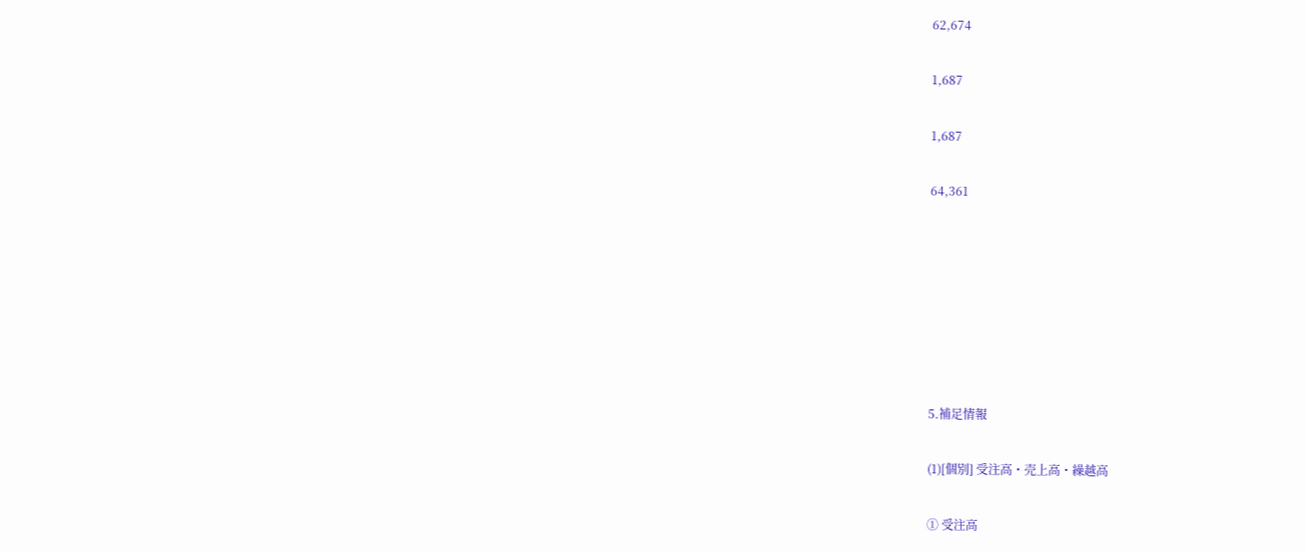62,674

1,687

1,687

64,361







5.補足情報

(1)[個別] 受注高・売上高・繰越高

① 受注高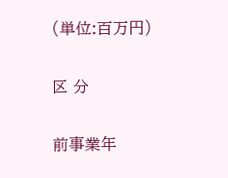(単位:百万円)

区 分

前事業年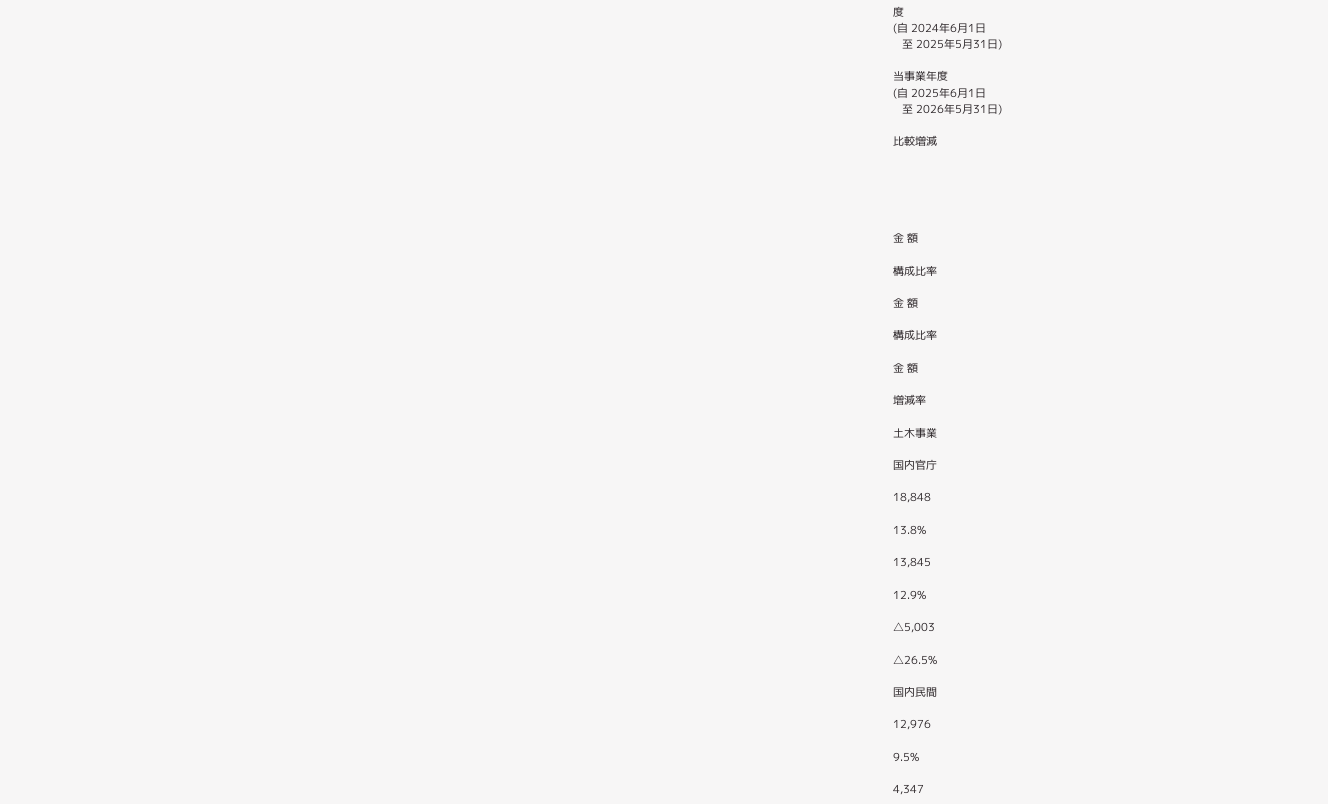度
(自 2024年6月1日
   至 2025年5月31日)

当事業年度
(自 2025年6月1日
   至 2026年5月31日)

比較増減





金 額

構成比率

金 額

構成比率

金 額

増減率

土木事業

国内官庁

18,848

13.8%

13,845

12.9%

△5,003

△26.5%

国内民間

12,976

9.5%

4,347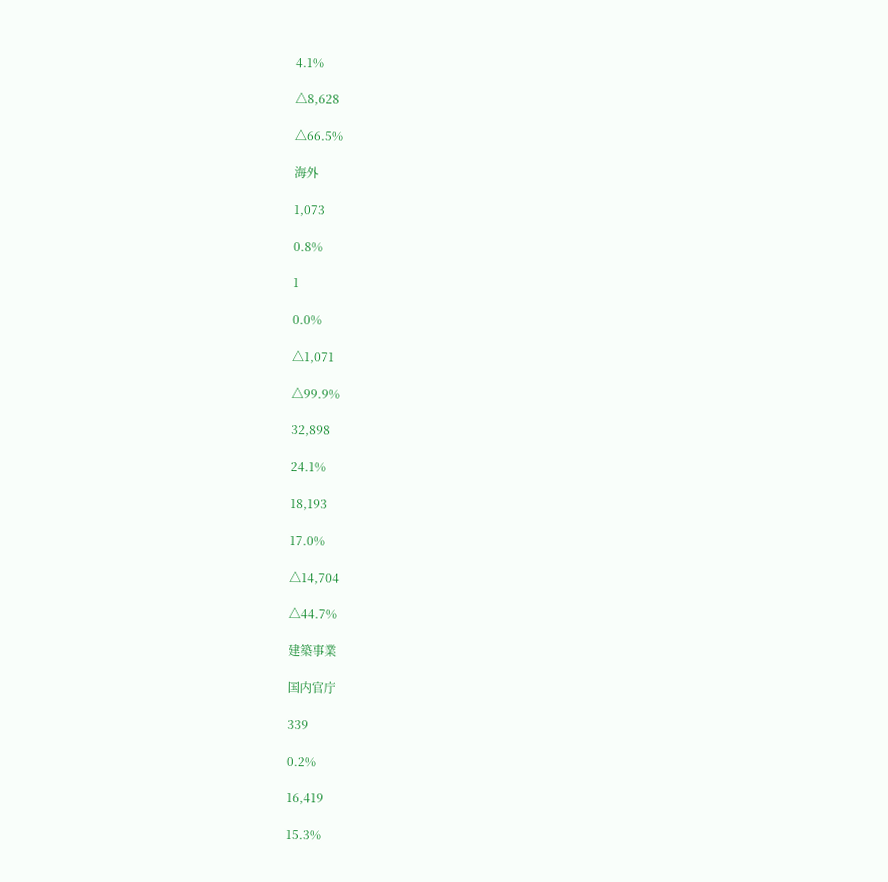4.1%

△8,628

△66.5%

海外

1,073

0.8%

1

0.0%

△1,071

△99.9%

32,898

24.1%

18,193

17.0%

△14,704

△44.7%

建築事業

国内官庁

339

0.2%

16,419

15.3%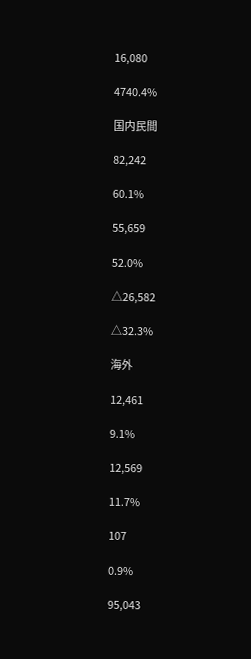16,080

4740.4%

国内民間

82,242

60.1%

55,659

52.0%

△26,582

△32.3%

海外

12,461

9.1%

12,569

11.7%

107

0.9%

95,043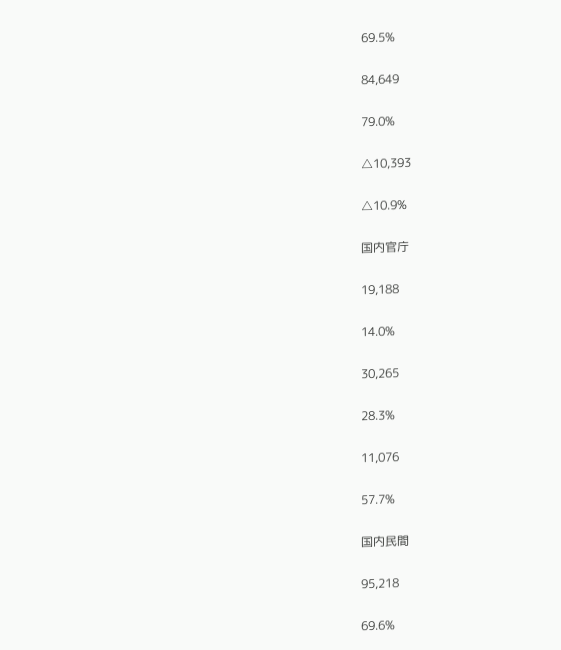69.5%

84,649

79.0%

△10,393

△10.9%

国内官庁

19,188

14.0%

30,265

28.3%

11,076

57.7%

国内民間

95,218

69.6%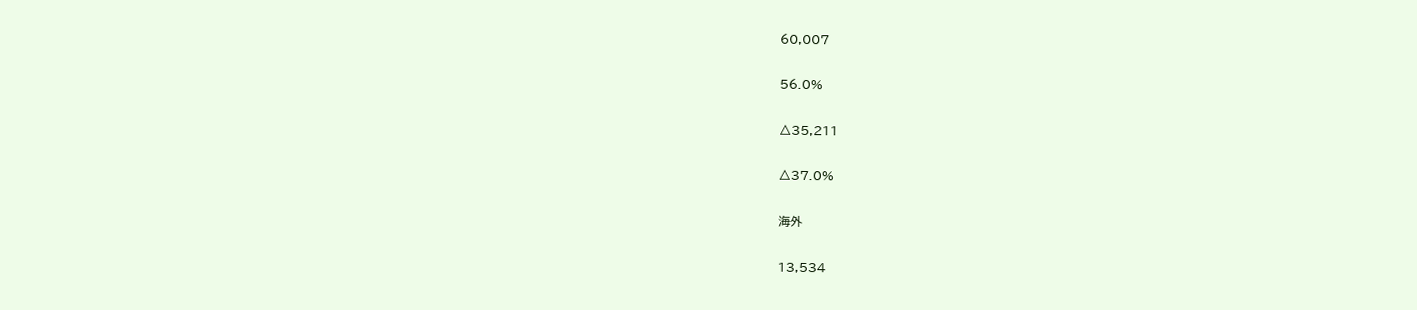60,007

56.0%

△35,211

△37.0%

海外

13,534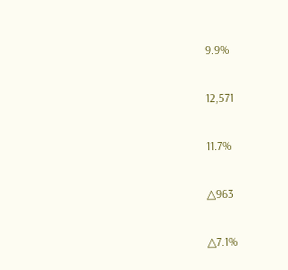9.9%

12,571

11.7%

△963

△7.1%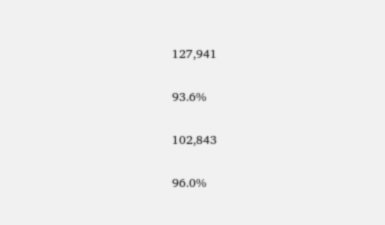127,941

93.6%

102,843

96.0%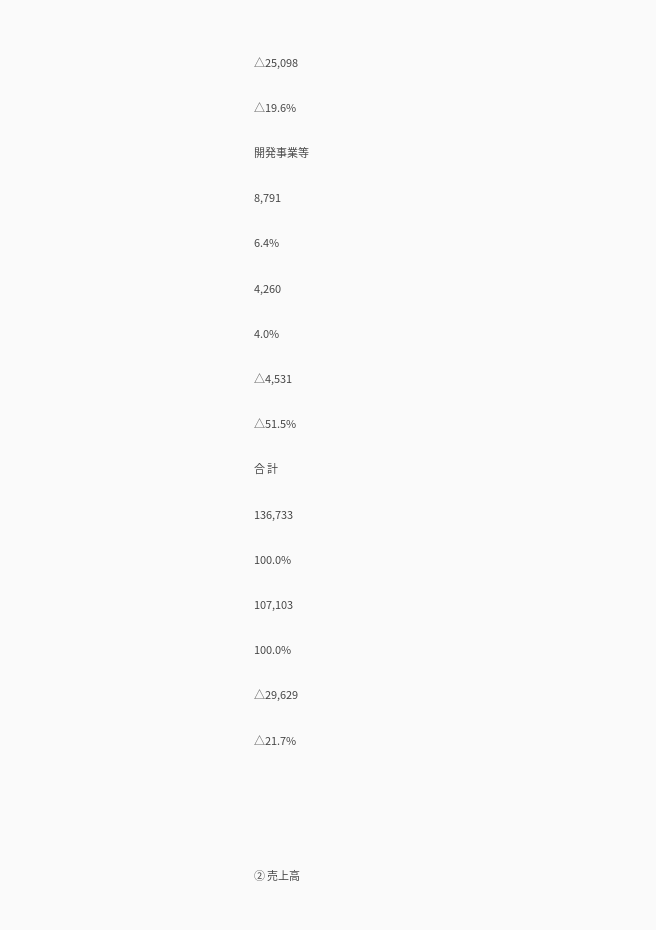△25,098

△19.6%

開発事業等

8,791

6.4%

4,260

4.0%

△4,531

△51.5%

合 計

136,733

100.0%

107,103

100.0%

△29,629

△21.7%





② 売上高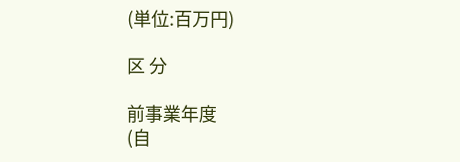(単位:百万円)

区 分

前事業年度
(自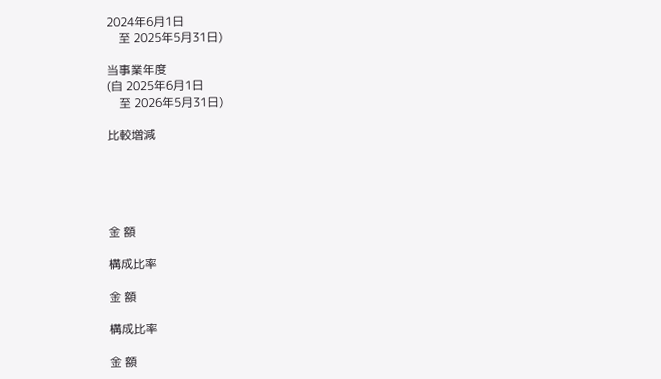2024年6月1日
    至 2025年5月31日)

当事業年度
(自 2025年6月1日
    至 2026年5月31日)

比較増減





金 額

構成比率

金 額

構成比率

金 額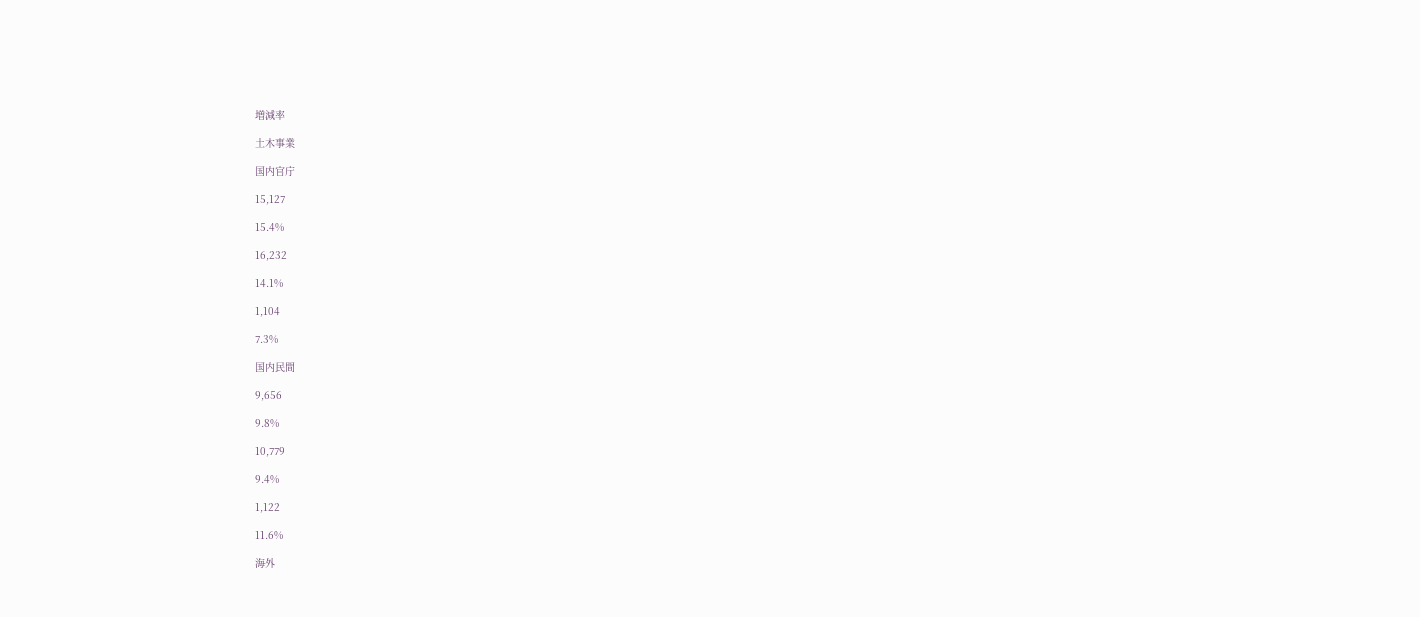増減率

土木事業

国内官庁

15,127

15.4%

16,232

14.1%

1,104

7.3%

国内民間

9,656

9.8%

10,779

9.4%

1,122

11.6%

海外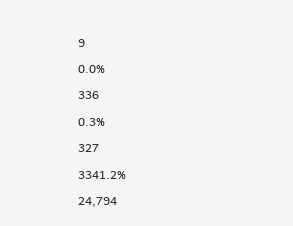9

0.0%

336

0.3%

327

3341.2%

24,794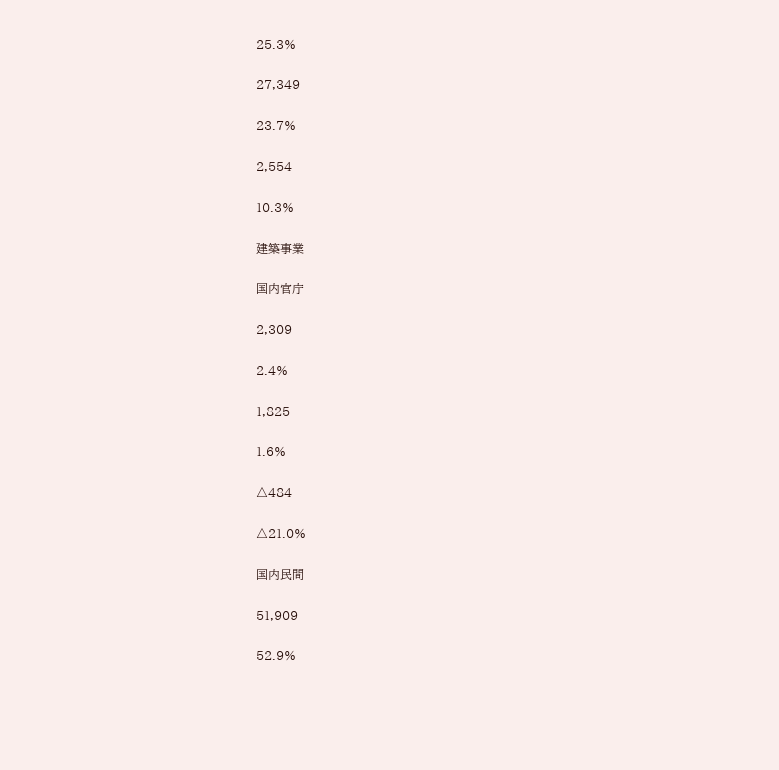25.3%

27,349

23.7%

2,554

10.3%

建築事業

国内官庁

2,309

2.4%

1,825

1.6%

△484

△21.0%

国内民間

51,909

52.9%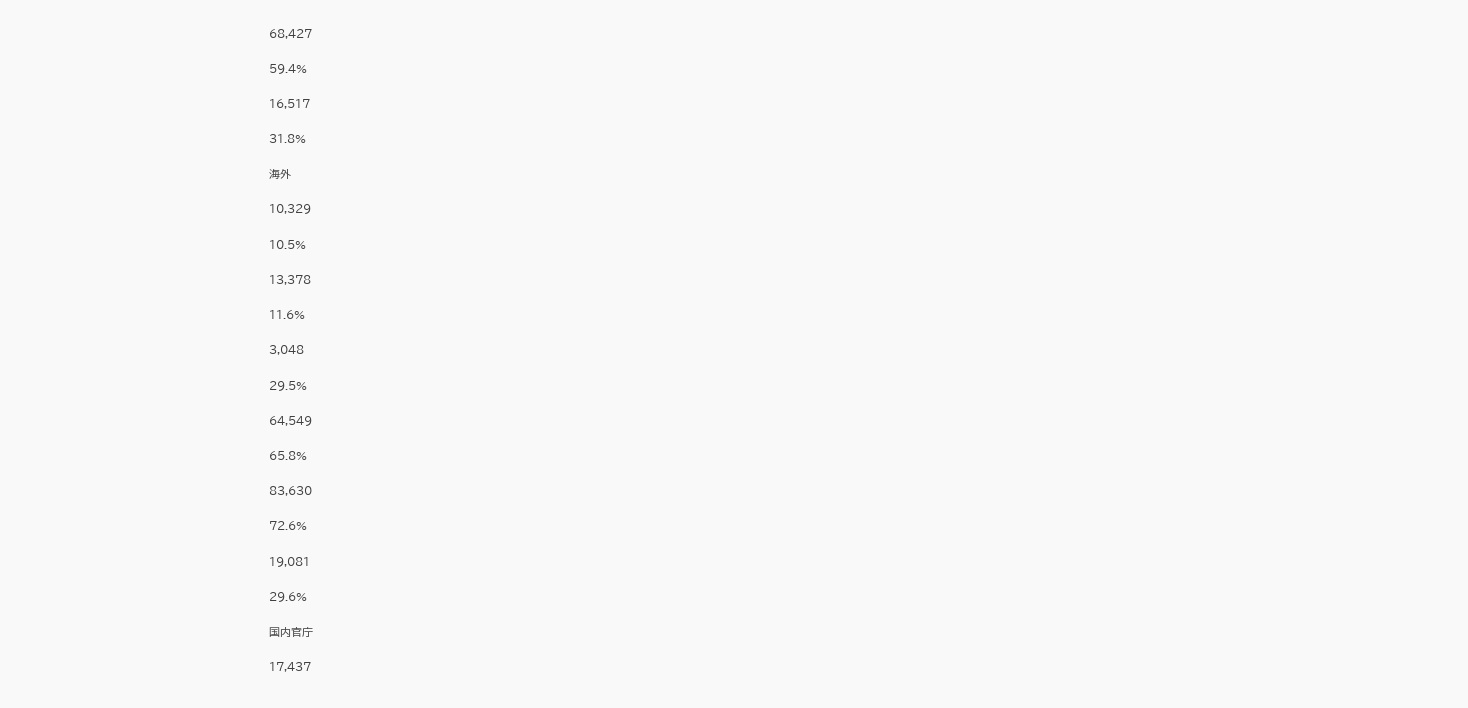68,427

59.4%

16,517

31.8%

海外

10,329

10.5%

13,378

11.6%

3,048

29.5%

64,549

65.8%

83,630

72.6%

19,081

29.6%

国内官庁

17,437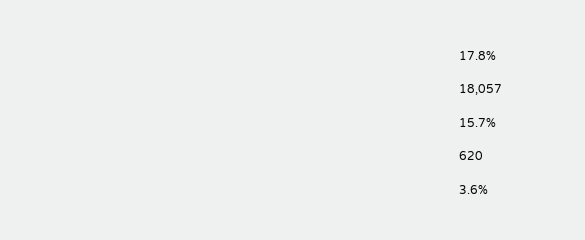17.8%

18,057

15.7%

620

3.6%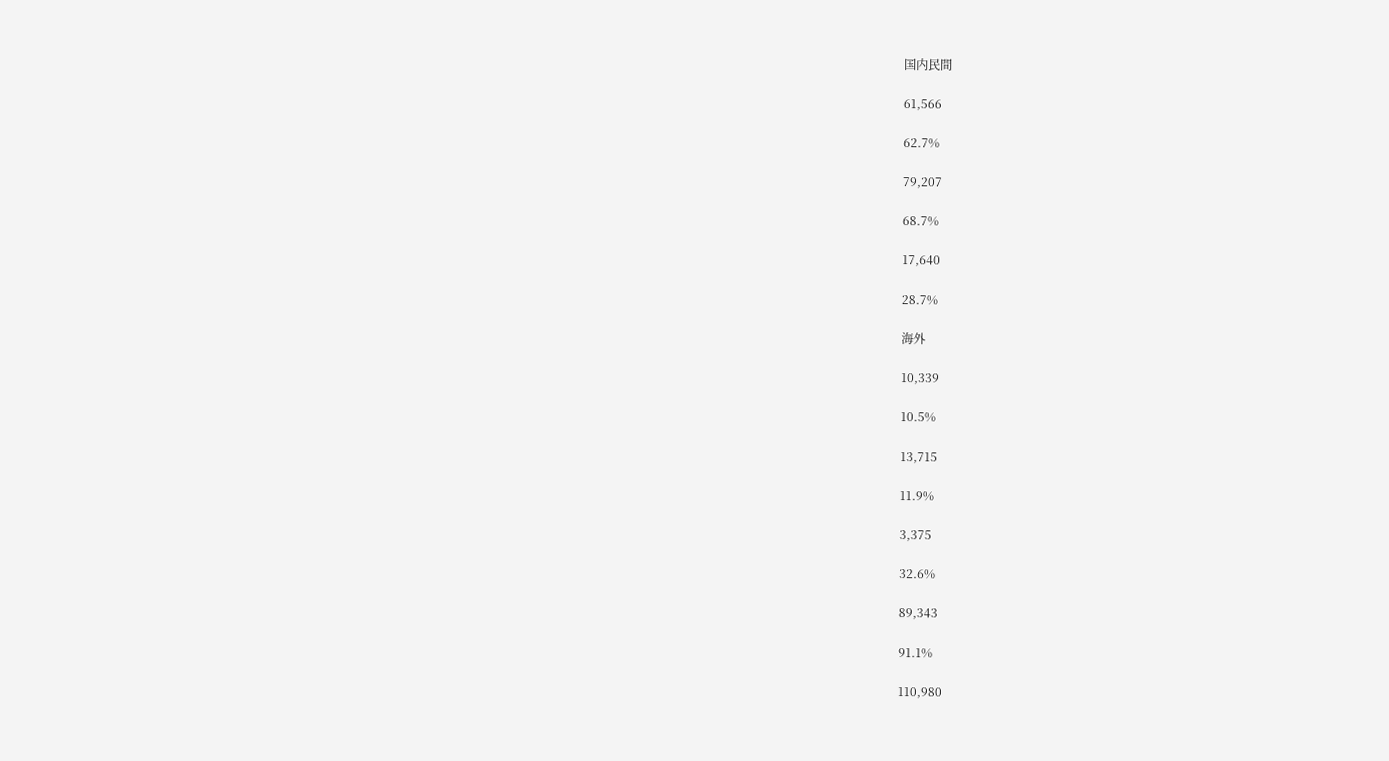国内民間

61,566

62.7%

79,207

68.7%

17,640

28.7%

海外

10,339

10.5%

13,715

11.9%

3,375

32.6%

89,343

91.1%

110,980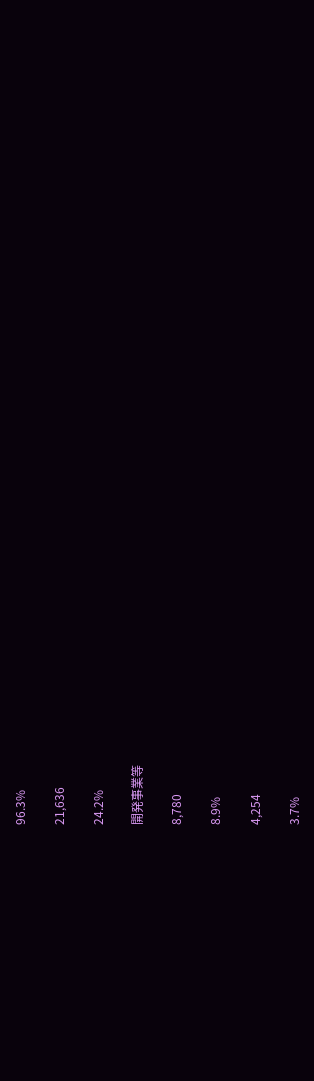96.3%

21,636

24.2%

開発事業等

8,780

8.9%

4,254

3.7%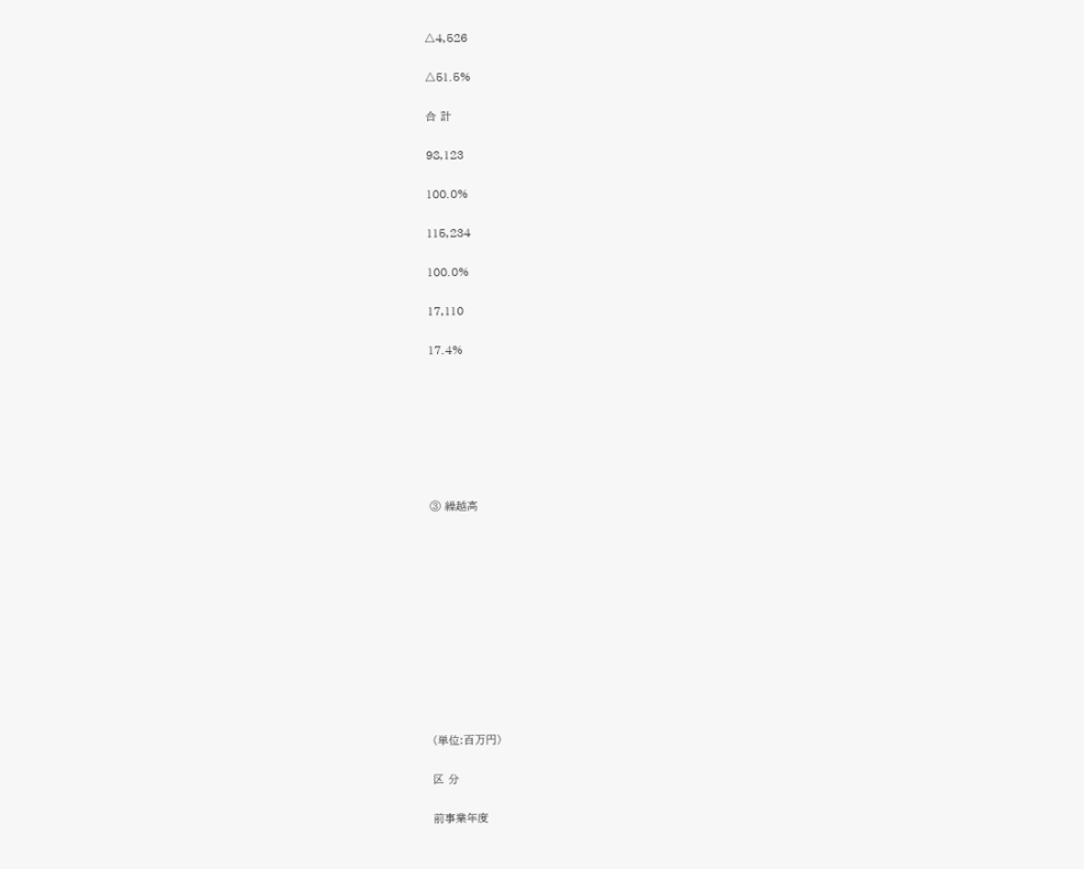△4,526

△51.5%

合 計

98,123

100.0%

115,234

100.0%

17,110

17.4%







③ 繰越高











(単位:百万円)

区 分

前事業年度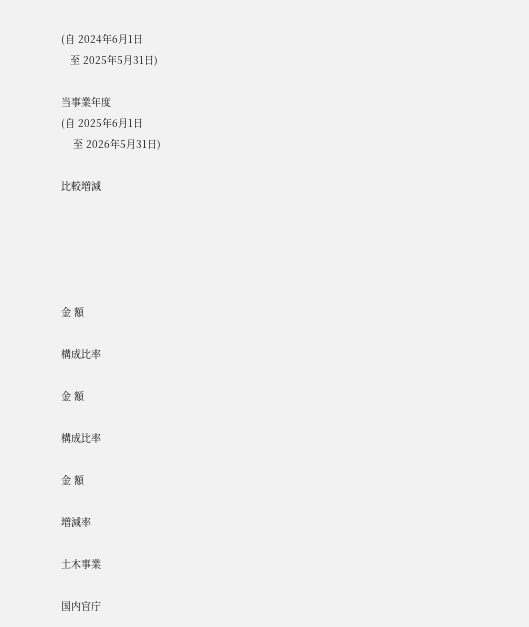(自 2024年6月1日
   至 2025年5月31日)

当事業年度
(自 2025年6月1日
    至 2026年5月31日)

比較増減





金 額

構成比率

金 額

構成比率

金 額

増減率

土木事業

国内官庁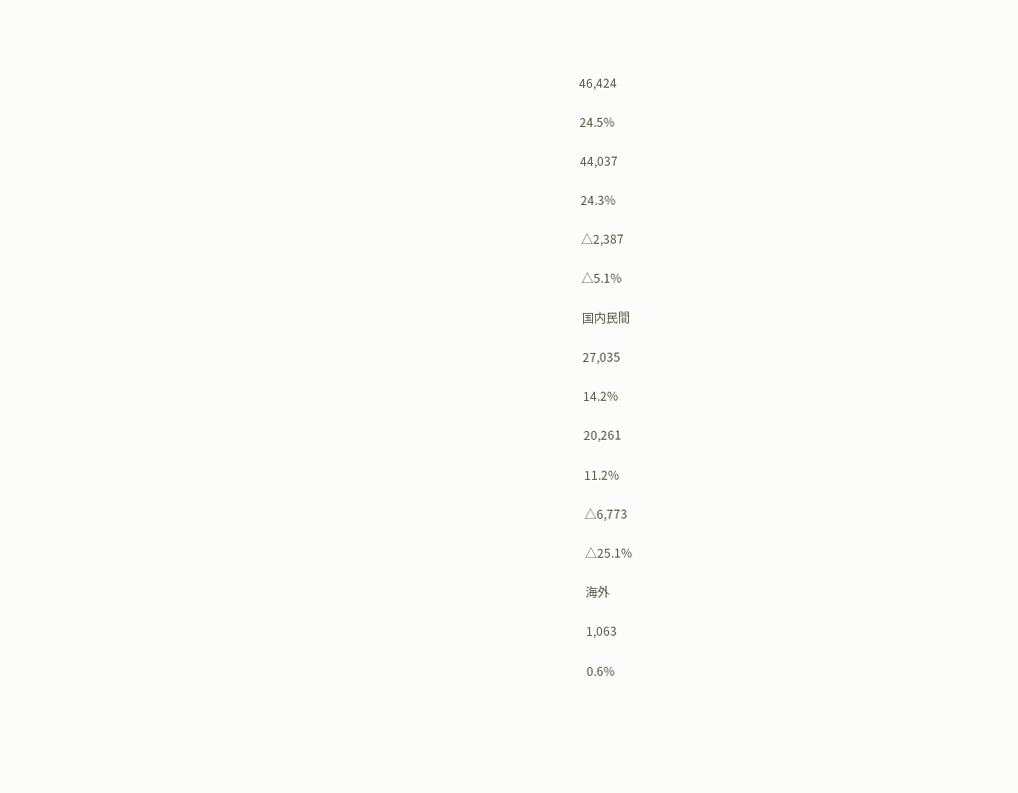46,424

24.5%

44,037

24.3%

△2,387

△5.1%

国内民間

27,035

14.2%

20,261

11.2%

△6,773

△25.1%

海外

1,063

0.6%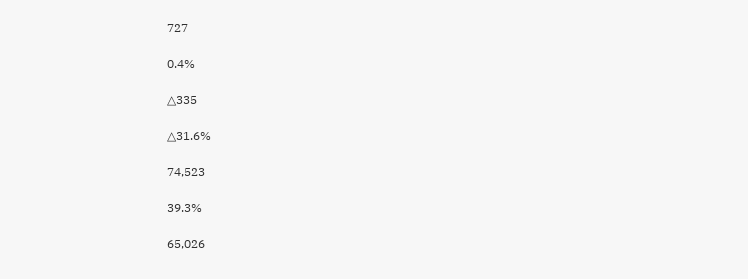727

0.4%

△335

△31.6%

74,523

39.3%

65,026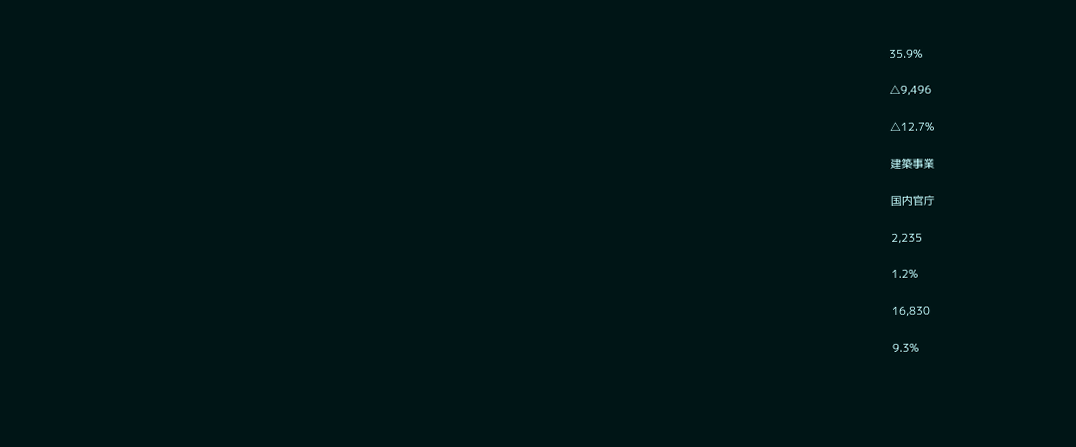35.9%

△9,496

△12.7%

建築事業

国内官庁

2,235

1.2%

16,830

9.3%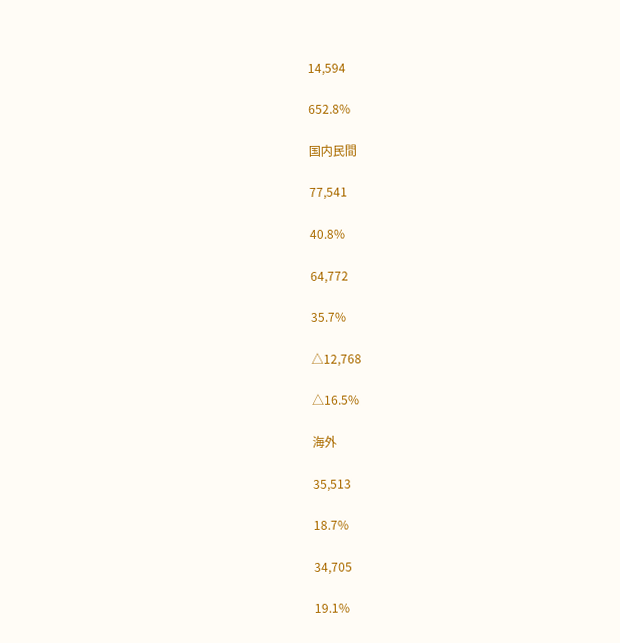14,594

652.8%

国内民間

77,541

40.8%

64,772

35.7%

△12,768

△16.5%

海外

35,513

18.7%

34,705

19.1%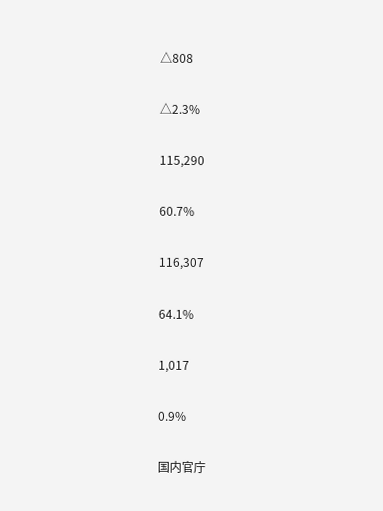△808

△2.3%

115,290

60.7%

116,307

64.1%

1,017

0.9%

国内官庁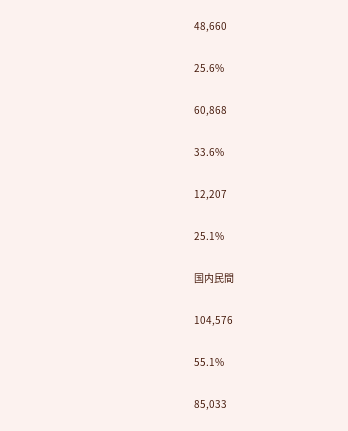48,660

25.6%

60,868

33.6%

12,207

25.1%

国内民間

104,576

55.1%

85,033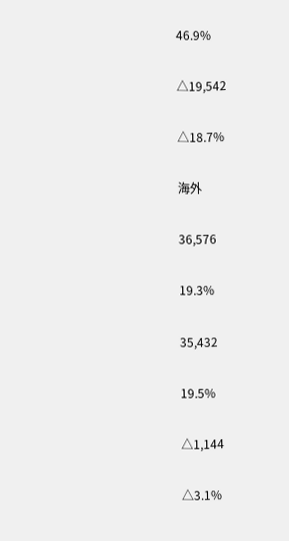46.9%

△19,542

△18.7%

海外

36,576

19.3%

35,432

19.5%

△1,144

△3.1%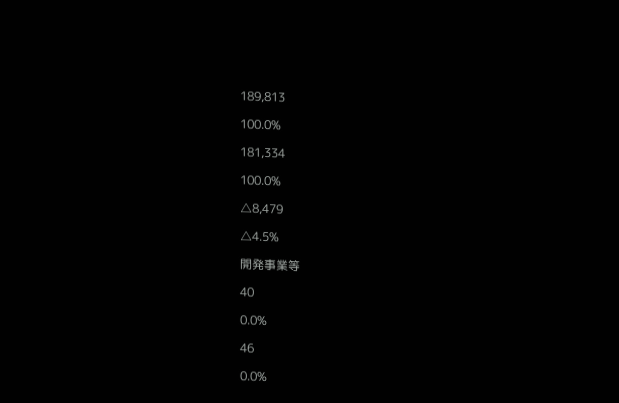189,813

100.0%

181,334

100.0%

△8,479

△4.5%

開発事業等

40

0.0%

46

0.0%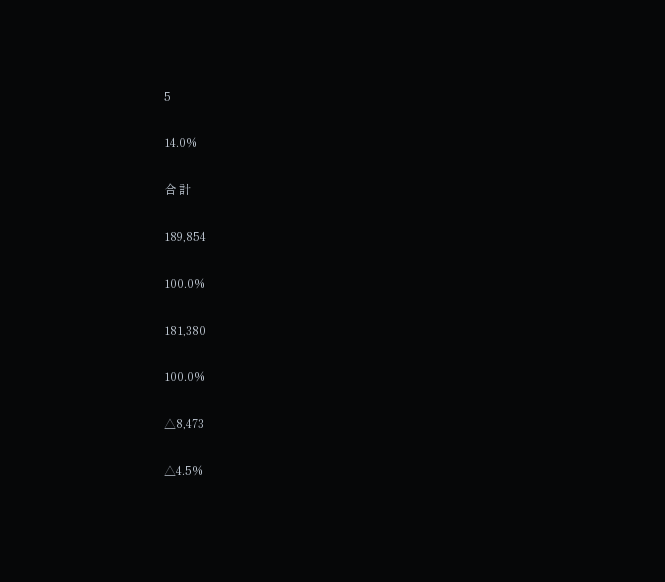5

14.0%

合 計

189,854

100.0%

181,380

100.0%

△8,473

△4.5%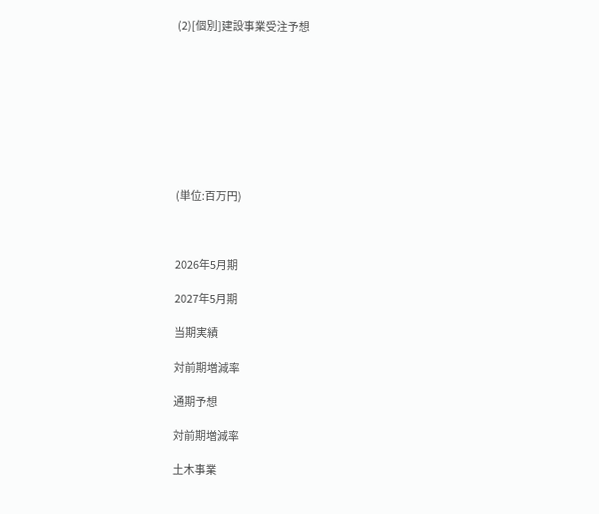(2)[個別]建設事業受注予想









(単位:百万円)



2026年5月期

2027年5月期

当期実績

対前期増減率

通期予想

対前期増減率

土木事業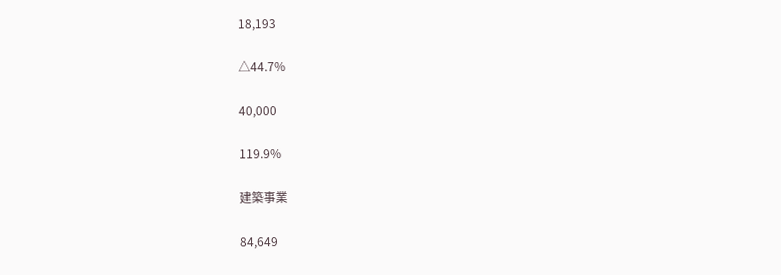18,193

△44.7%

40,000

119.9%

建築事業

84,649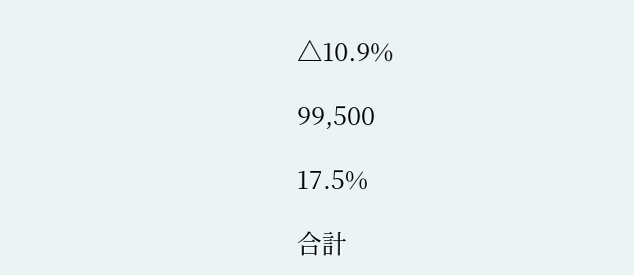△10.9%

99,500

17.5%

合計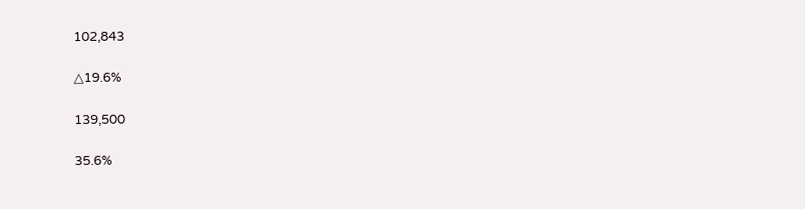102,843

△19.6%

139,500

35.6%